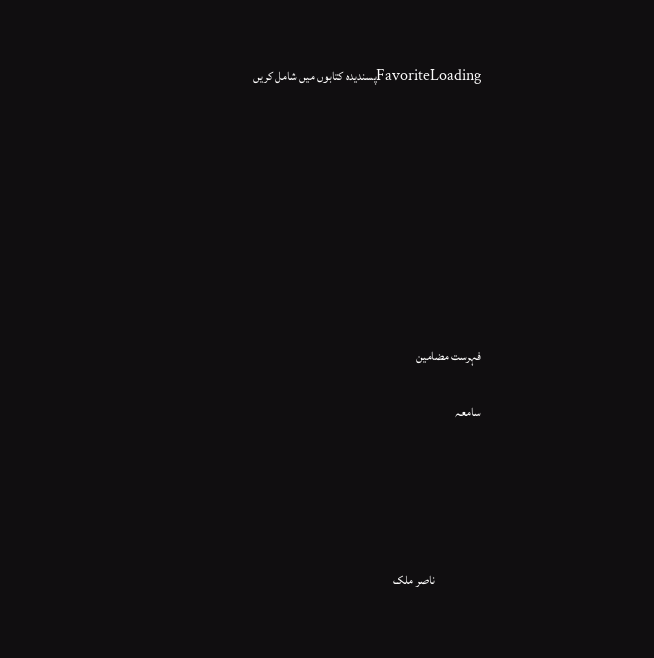FavoriteLoadingپسندیدہ کتابوں میں شامل کریں









فہرست مضامین

سامعہ





                   ناصر ملک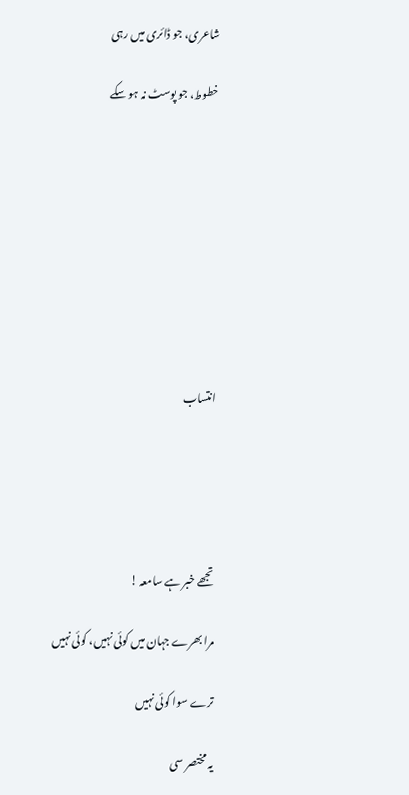شاعری، جو ڈائری میں رہی

خطوط، جو پوسٹ نہ ہو سکے









انتساب





تجھے خبر ہے سامعہ !

مرا بھرے جہان میں کوئی نہیں، کوئی نہیں

ترے سوا کوئی نہیں

یہ مختصر سی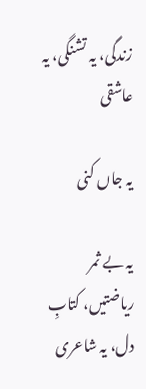زندگی، یہ تشنگی، یہ عاشقی

یہ جاں کنی

یہ بے ثمر ریاضتیں، کتابِ دل، یہ شاعری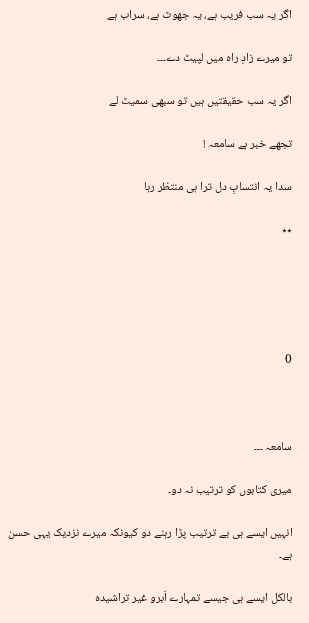اگر یہ سب فریب ہے، یہ جھوٹ ہے، سراب ہے

تو میرے زادِ راہ میں لپیٹ دے۔۔۔

اگر یہ سب حقیقتیں ہیں تو سبھی سمیٹ لے

تجھے خبر ہے سامعہ !

سدا یہ انتسابِ دل ترا ہی منتظر رہا

٭٭





0



سامعہ ۔۔۔

میری کتابوں کو ترتیب نہ دو۔

انہیں ایسے ہی بے ترتیب پڑا رہنے دو کیونکہ میرے نزدیک یہی حسن ہے۔

بالکل ایسے ہی جیسے تمہارے اَبرو غیر تراشیدہ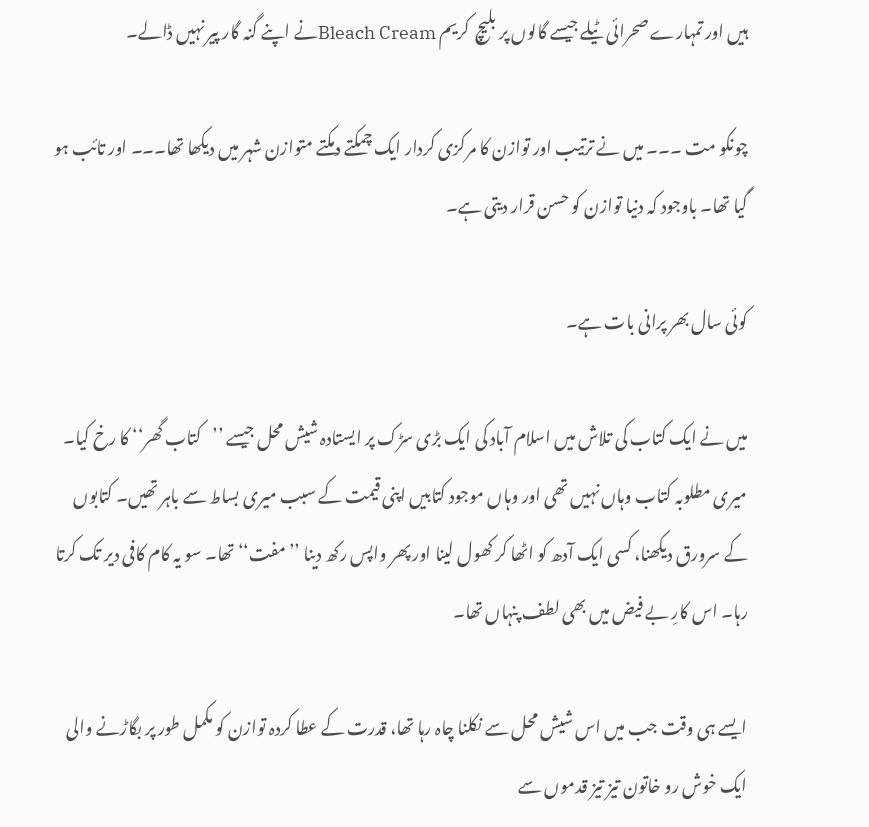ہیں اور تمہارے صحرائی ٹیلے جیسے گالوں پر بلیچ  کریم Bleach Creamنے اپنے گنہ گار پیر نہیں ڈالے۔

چونکو مت ۔۔۔ میں نے ترتیب اور توازن کا مرکزی کردار ایک چمکتے دمکتے متوازن شہر میں دیکھا تھا۔۔۔ اور تائب ہو گیا تھا۔ باوجود کہ دنیا توازن کو حسن قرار دیتی ہے۔

کوئی سال بھر پرانی بات ہے۔

میں نے ایک کتاب کی تلاش میں اسلام آباد کی ایک بڑی سڑک پر ایستادہ شیش محل جیسے ’’کتاب گھر‘‘ کا رخ کیا۔ میری مطلوبہ کتاب وہاں نہیں تھی اور وہاں موجود کتابیں اپنی قیمت کے سبب میری بساط سے باہر تھیں۔ کتابوں کے سرورق دیکھنا، کسی ایک آدھ کو اٹھا کر کھول لینا اور پھر واپس رکھ دینا ’’مفت‘‘ تھا۔ سو یہ کام کافی دیر تک کرتا رہا۔ اس کارِ بے فیض میں بھی لطف پنہاں تھا۔

ایسے ہی وقت جب میں اس شیش محل سے نکلنا چاہ رہا تھا، قدرت کے عطا کردہ توازن کو مکمل طور پر بگاڑنے والی ایک خوش رو خاتون تیز تیز قدموں سے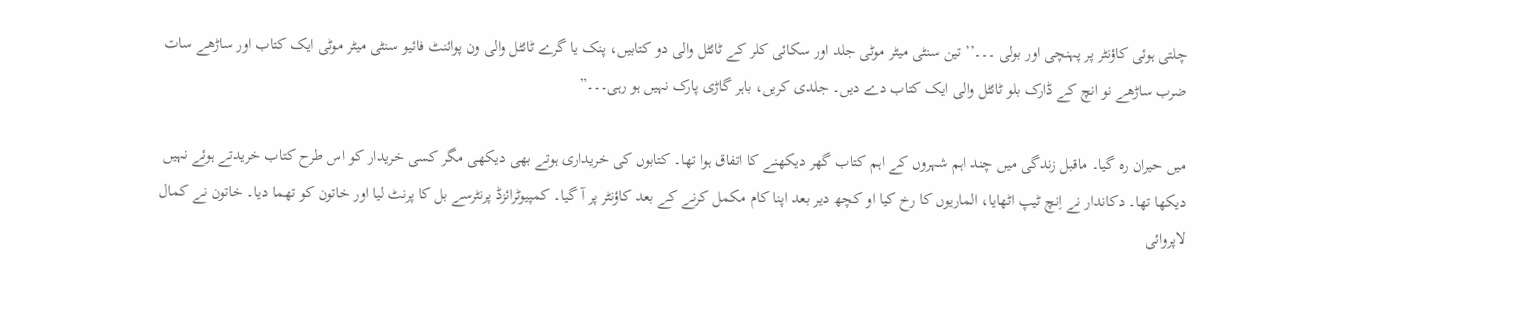چلتی ہوئی کاؤنٹر پر پہنچی اور بولی ۔۔۔’’ تین سنٹی میٹر موٹی جلد اور سکائی کلر کے ٹائٹل والی دو کتابیں، پنک یا گرے ٹائٹل والی ون پوائنٹ فائیو سنٹی میٹر موٹی ایک کتاب اور ساڑھے سات ضرب ساڑھے نو انچ کے ڈارک بلو ٹائٹل والی ایک کتاب دے دیں۔ جلدی کریں، باہر گاڑی پارک نہیں ہو رہی۔۔۔”

میں حیران رہ گیا۔ ماقبل زندگی میں چند اہم شہروں کے اہم کتاب گھر دیکھنے کا اتفاق ہوا تھا۔ کتابوں کی خریداری ہوتے بھی دیکھی مگر کسی خریدار کو اس طرح کتاب خریدتے ہوئے نہیں دیکھا تھا۔ دکاندار نے اِنچ ٹیپ اٹھایا، الماریوں کا رخ کیا او کچھ دیر بعد اپنا کام مکمل کرنے کے بعد کاؤنٹر پر آ گیا۔ کمپیوٹرائزڈ پرنٹرسے بل کا پرنٹ لیا اور خاتون کو تھما دیا۔ خاتون نے کمال لاپروائی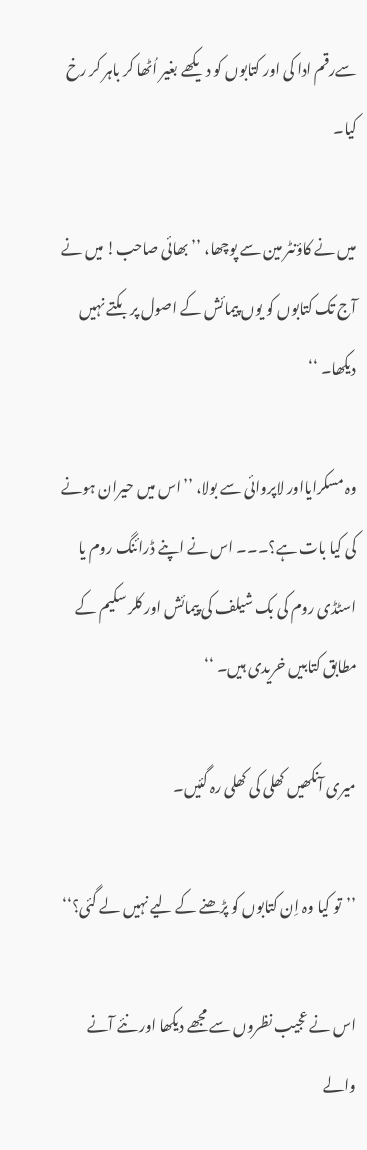سےرقم ادا کی اور کتابوں کو دیکھے بغیر اُٹھا کر باہر کر رخ کیا۔

میں نے کاؤنٹر مین سے پوچھا، ’’بھائی صاحب! میں نے آج تک کتابوں کو یوں پیمائش کے اصول پر بکتے نہیں دیکھا۔ ‘‘

وہ مسکرایااور لاپروائی سے بولا، ’’اس میں حیران ہونے کی کیا بات ہے؟۔۔۔ اس نے اپنے ڈرائنگ روم یا اسٹڈی روم کی بک شیلف کی پیمائش اور کلر سکیم کے مطابق کتابیں خریدی ہیں۔ ‘‘

میری آنکھیں کھلی کی کھلی رہ گئیں۔

’’تو کیا وہ اِن کتابوں کو پڑھنے کے لیے نہیں لے گئی؟‘‘

اس نے عجیب نظروں سے مجھے دیکھا اور نئے آنے والے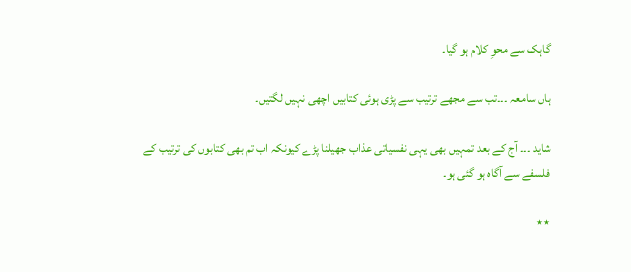گاہک سے محوِ کلام ہو گیا۔

ہاں سامعہ ۔۔۔تب سے مجھے ترتیب سے پڑی ہوئی کتابیں اچھی نہیں لگتیں۔

شاید ۔۔۔ آج کے بعد تمہیں بھی یہی نفسیاتی عذاب جھیلنا پڑے کیونکہ اب تم بھی کتابوں کی ترتیب کے فلسفے سے آگاہ ہو گئی ہو۔

٭٭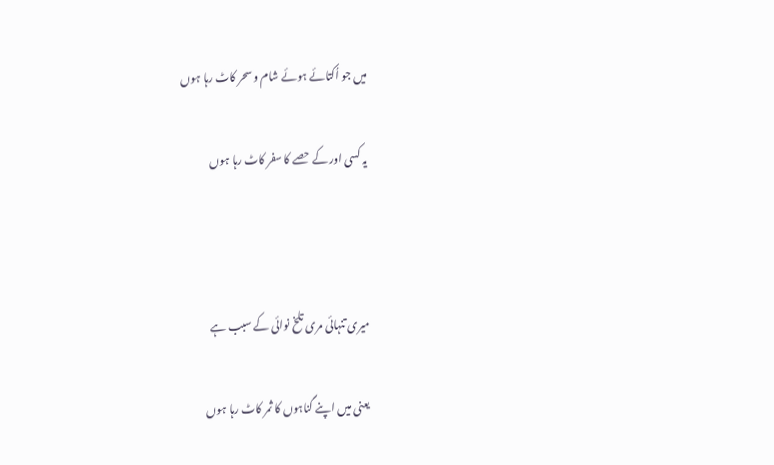میں جو اُکتائے ہوئے شام و سحر کاٹ رہا ہوں

یہ کسی اور کے حصے کا سفر کاٹ رہا ہوں



میری تنہائی مری تلخ نوائی کے سبب ہے

یعنی میں اپنے گناہوں کا ثمر کاٹ رہا ہوں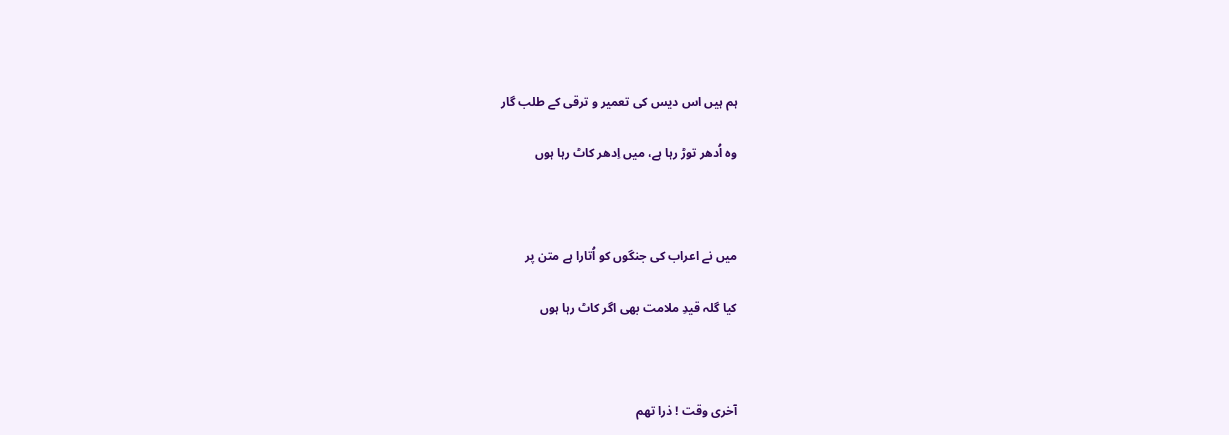ہم ہیں اس دیس کی تعمیر و ترقی کے طلب گار

وہ اُدھر توڑ رہا ہے، میں اِدھر کاٹ رہا ہوں



میں نے اعراب کی جنگوں کو اُتارا ہے متن پر

کیا گلہ قیدِ ملامت بھی اگر کاٹ رہا ہوں



آخری وقت ! ذرا تھم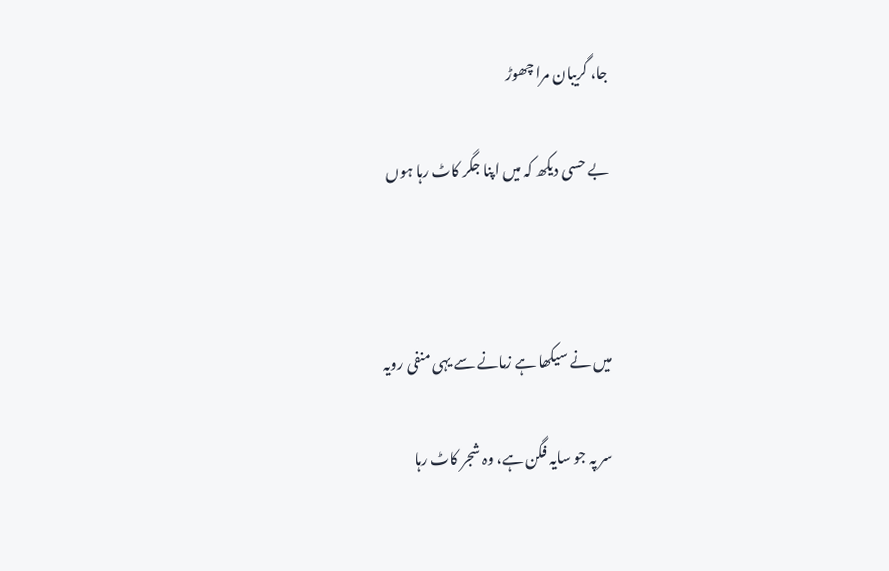جا، گریبان مرا چھوڑ

بے حسی دیکھ کہ میں اپنا جگر کاٹ رہا ہوں



میں نے سیکھا ہے زمانے سے یہی منفی رویہ

سر پہ جو سایہ فگن ہے، وہ شجر کاٹ رہا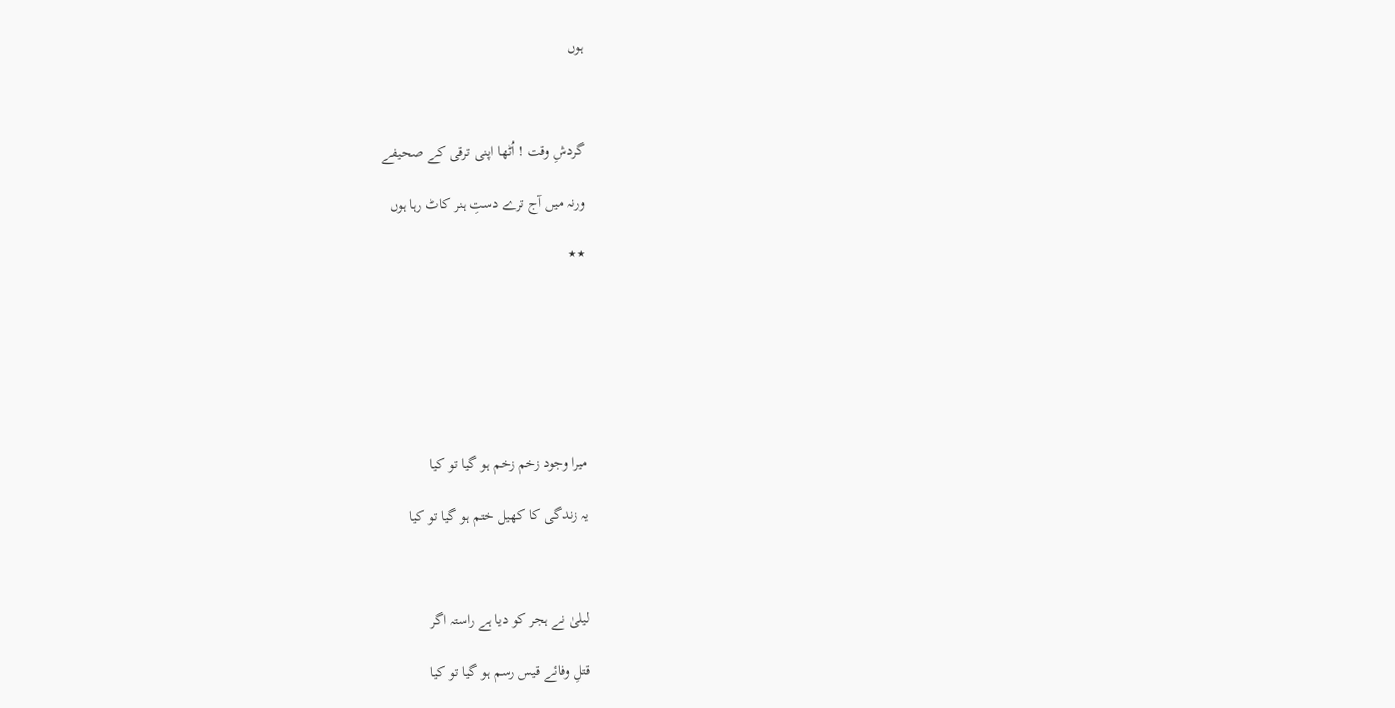ہوں



گردشِ وقت ! اُٹھا اپنی ترقی کے صحیفے

ورنہ میں آج ترے دستِ ہنر کاٹ رہا ہوں

٭٭







میرا وجود زخم زخم ہو گیا تو کیا

یہ زندگی کا کھیل ختم ہو گیا تو کیا



لیلیٰ نے ہجر کو دیا ہے راستہ اگر

قتلِ وفائے قیس رسم ہو گیا تو کیا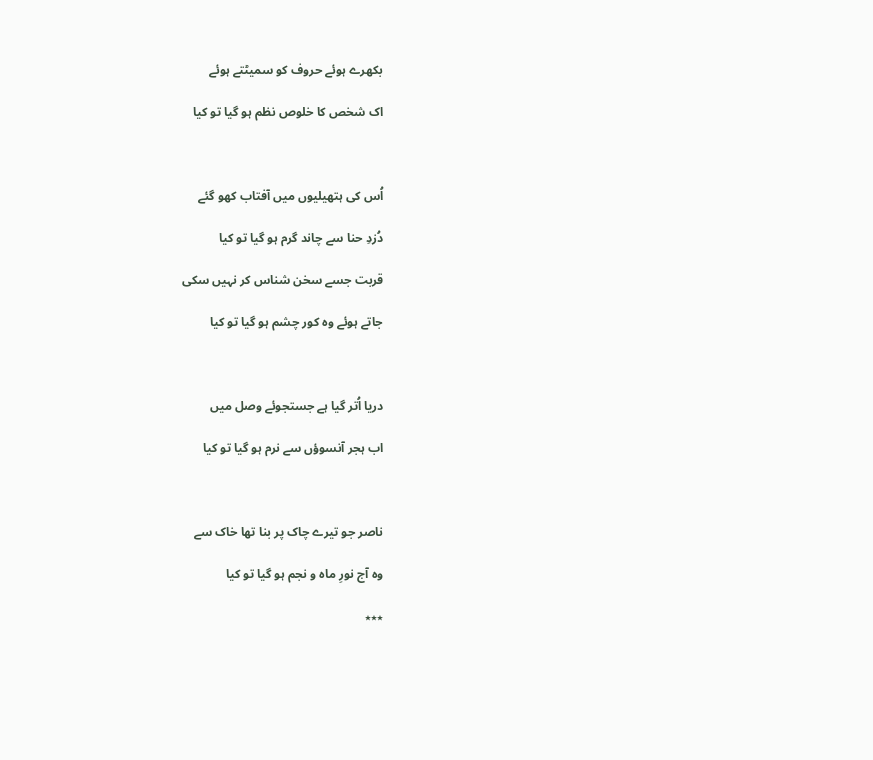بکھرے ہوئے حروف کو سمیٹتے ہوئے

اک شخص کا خلوص نظم ہو گیا تو کیا



اُس کی ہتھیلیوں میں آفتاب کھو گئے

دُزدِ حنا سے چاند گرم ہو گیا تو کیا

قربت جسے سخن شناس کر نہیں سکی

جاتے ہوئے وہ کور چشم ہو گیا تو کیا



دریا اُتر گیا ہے جستجوئے وصل میں

اب ہجر آنسوؤں سے نرم ہو گیا تو کیا



ناصر جو تیرے چاک پر بنا تھا خاک سے

وہ آج نورِ ماہ و نجم ہو گیا تو کیا

٭٭٭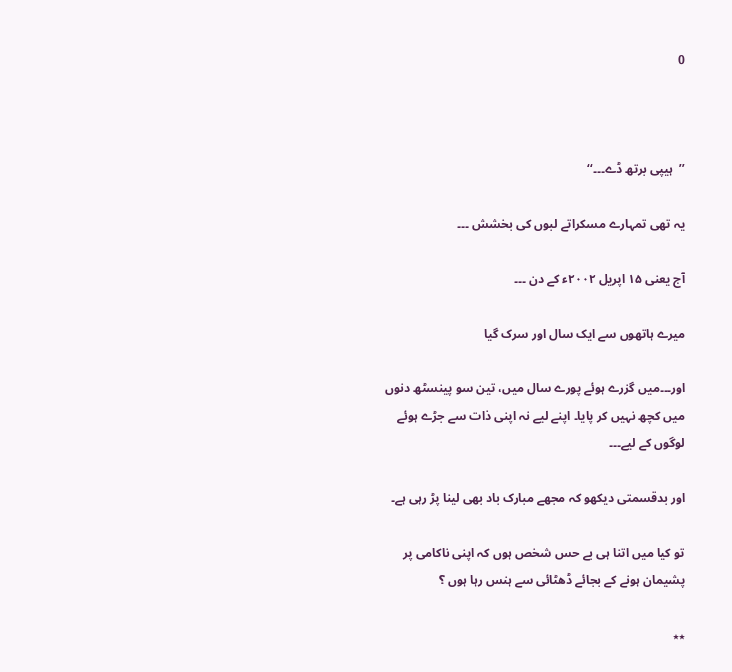0



’’  ہیپی برتھ ڈے۔۔۔‘‘

یہ تھی تمہارے مسکراتے لبوں کی بخشش ۔۔۔

آج یعنی ۱۵ اپریل ۲۰۰۲ء کے دن ۔۔۔

میرے ہاتھوں سے ایک سال اور سرک گیا

اور۔۔۔میں گزرے ہوئے پورے سال میں، تین سو پینسٹھ دنوں میں کچھ نہیں کر پایا۔ اپنے لیے نہ اپنی ذات سے جڑے ہوئے لوگوں کے لیے۔۔۔

اور بدقسمتی دیکھو کہ مجھے مبارک باد بھی لینا پڑ رہی ہے۔

تو کیا میں اتنا ہی بے حس شخص ہوں کہ اپنی ناکامی پر پشیمان ہونے کے بجائے ڈھٹائی سے ہنس رہا ہوں ؟

٭٭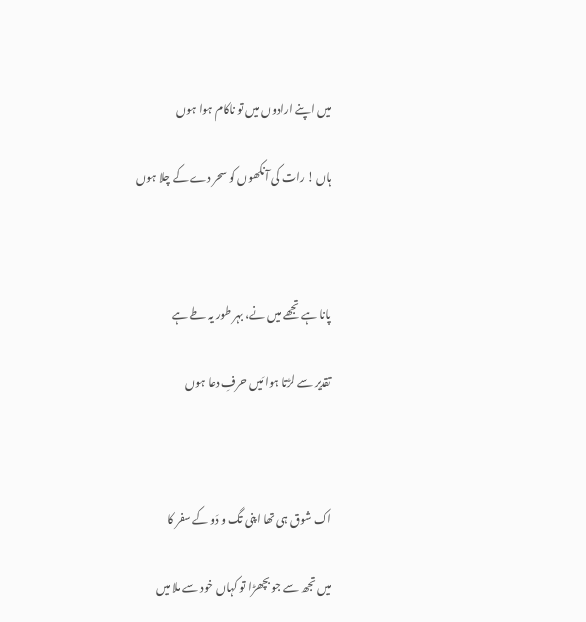میں اپنے ارادوں میں تو ناکام ہوا ہوں

ہاں ! رات کی آنکھوں کو سحر دے کے چلا ہوں



پانا ہے تجھے میں نے، بہر طور یہ طے ہے

تقدیر سے لڑتا ہوا مَیں حرفِ دعا ہوں



اک شوق ہی تھا اپنی تگ و دَو کے سفر کا

میں تجھ سے جو بچھڑا تو کہاں خود سے ملا میں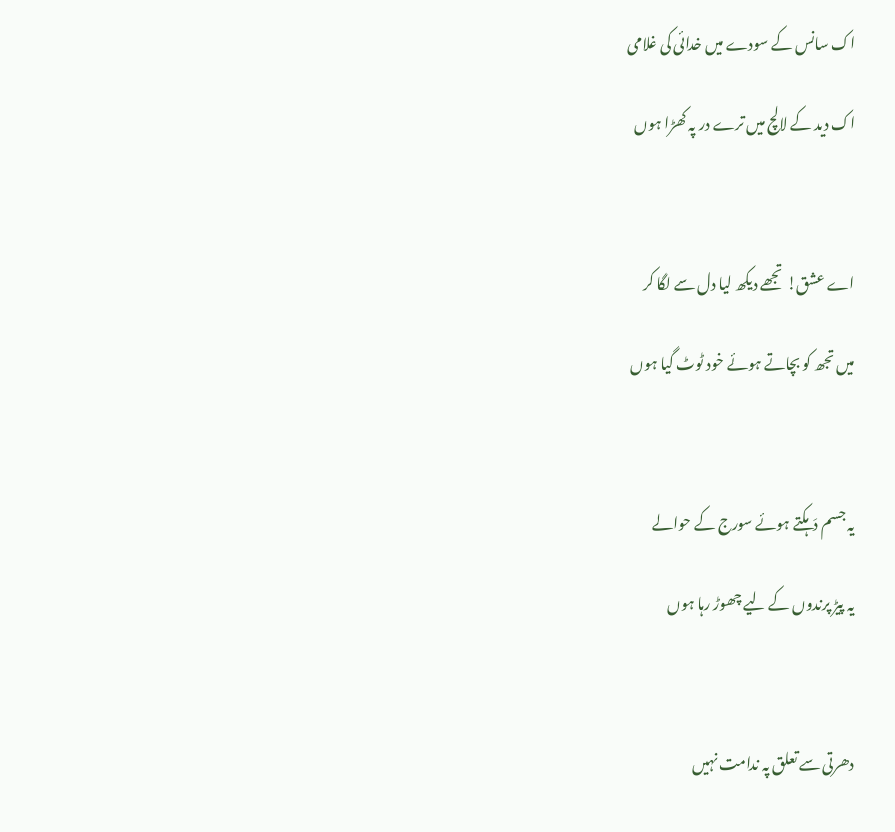اک سانس کے سودے میں خدائی کی غلامی

اک دید کے لالچ میں ترے در پہ کھڑا ہوں



اے عشق! تجھے دیکھ لیا دل سے لگا کر

میں تجھ کو بچاتے ہوئے خود ٹوٹ گیا ہوں



یہ جسم دَہکتے ہوئے سورج کے حوالے

یہ پیڑ پرندوں کے لیے چھوڑ رہا ہوں



دھرتی سے تعلق پہ ندامت نہیں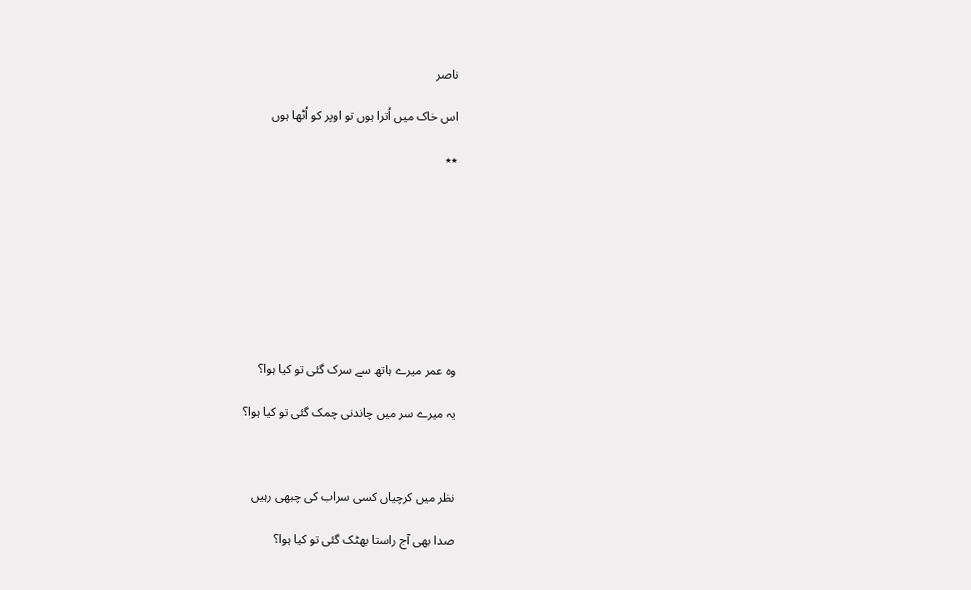ناصر

اس خاک میں اُترا ہوں تو اوپر کو اُٹھا ہوں

٭٭









وہ عمر میرے ہاتھ سے سرک گئی تو کیا ہوا؟

یہ میرے سر میں چاندنی چمک گئی تو کیا ہوا؟



نظر میں کرچیاں کسی سراب کی چبھی رہیں

صدا بھی آج راستا بھٹک گئی تو کیا ہوا؟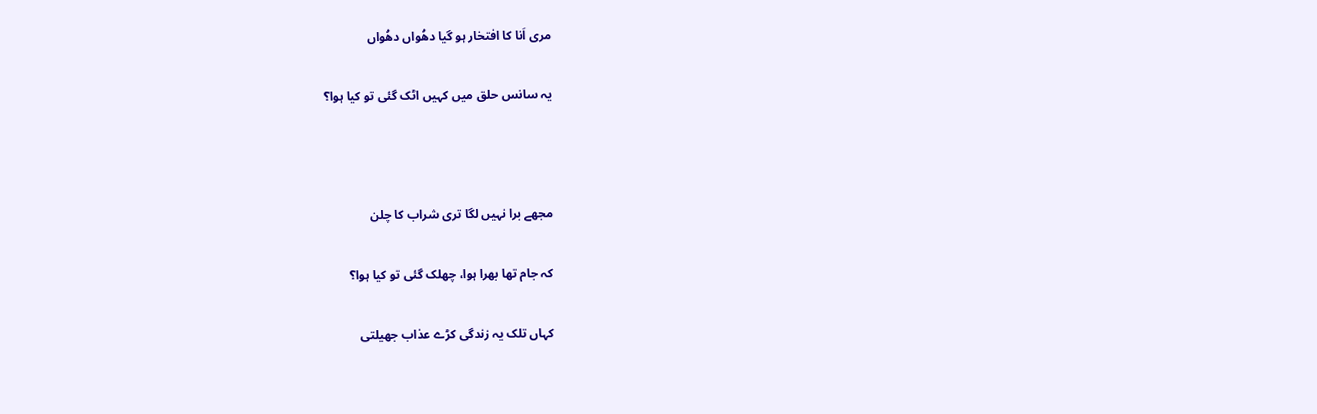مری اَنا کا افتخار ہو گیا دھُواں دھُواں

یہ سانس حلق میں کہیں اٹک گئی تو کیا ہوا؟



مجھے برا نہیں لگا تری شراب کا چلن

کہ جام تھا بھرا ہوا، چھلک گئی تو کیا ہوا؟

کہاں تلک یہ زندگی کڑے عذاب جھیلتی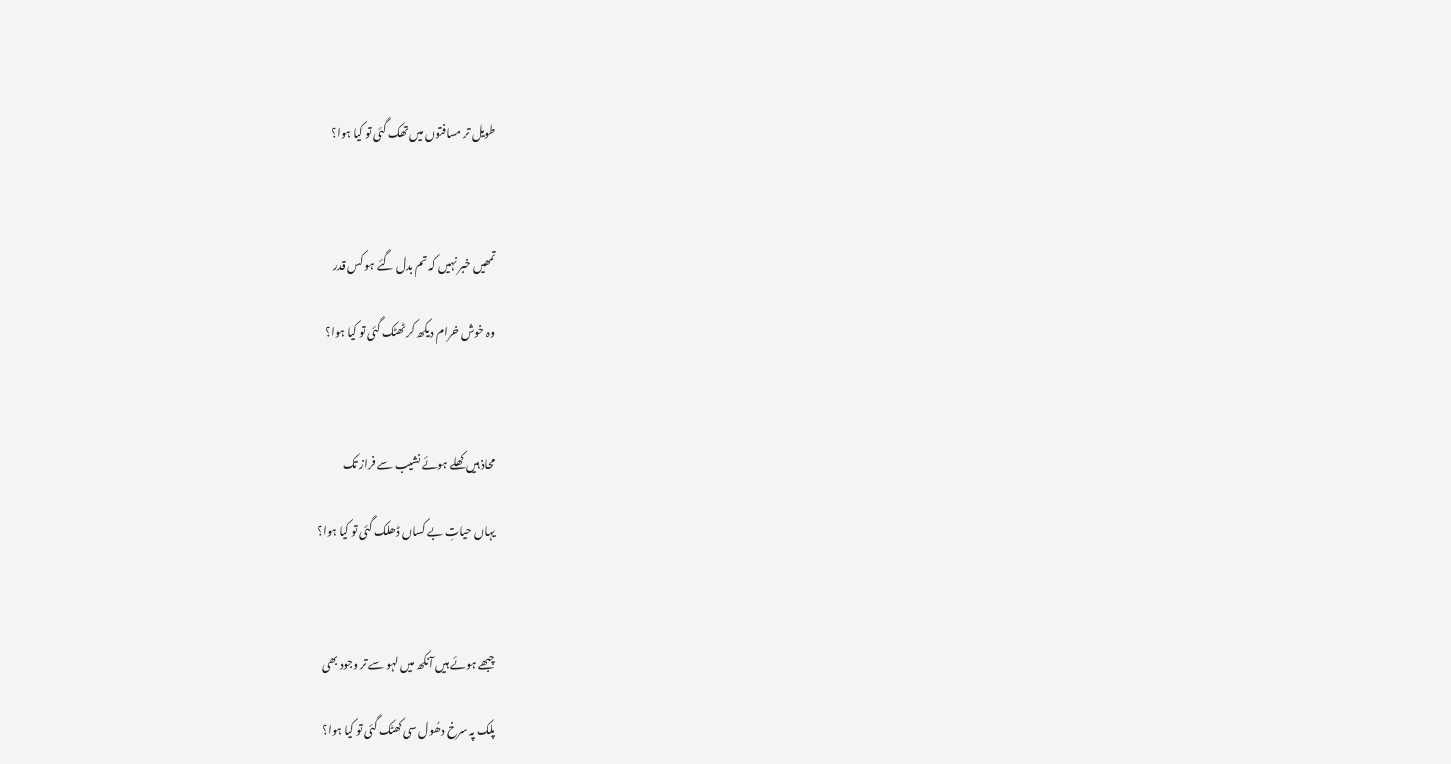طویل تر مسافتوں میں تھک گئی تو کیا ہوا؟



تمھیں خبر نہیں کہ تم بدل گئے ہو کس قدر

وہ خوش خرام دیکھ کر ٹھٹک گئی تو کیا ہوا؟



محاذ ہیں کھلے ہوئے نشیب سے فراز تک

یہاں حیاتِ بے کساں ڈھلک گئی تو کیا ہوا؟



چبھے ہوئے ہیں آنکھ میں لہو سے تر وجود بھی

پلک پہ سرخ دھُول سی کھٹک گئی تو کیا ہوا؟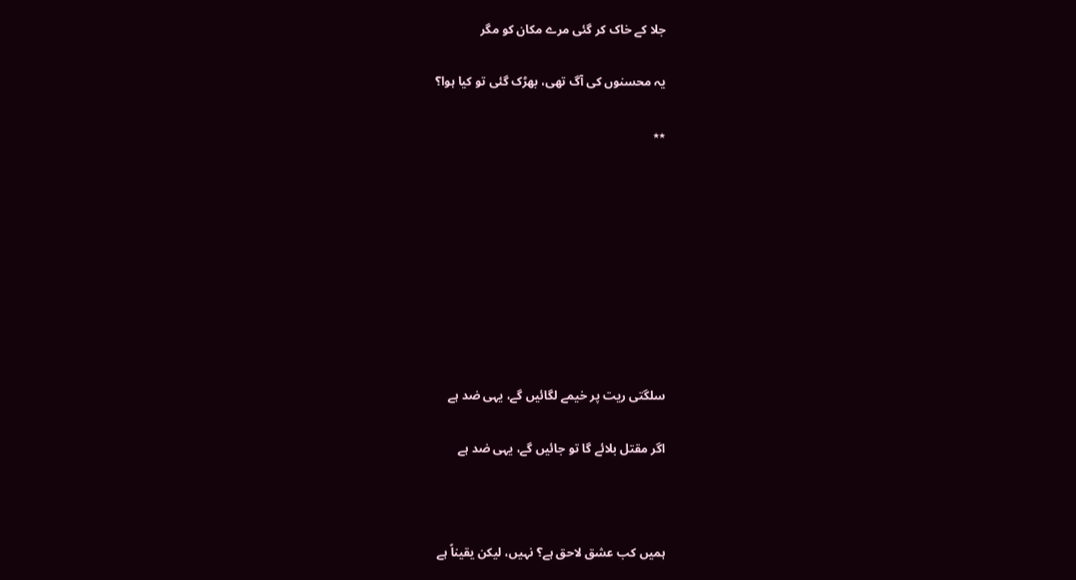جلا کے خاک کر گئی مرے مکان کو مگر

یہ محسنوں کی آگ تھی، بھڑک گئی تو کیا ہوا؟

٭٭









سلگتی ریت پر خیمے لگائیں گے، یہی ضد ہے

اگر مقتل بلائے گا تو جائیں گے، یہی ضد ہے



ہمیں کب عشق لاحق ہے؟ نہیں، لیکن یقیناً ہے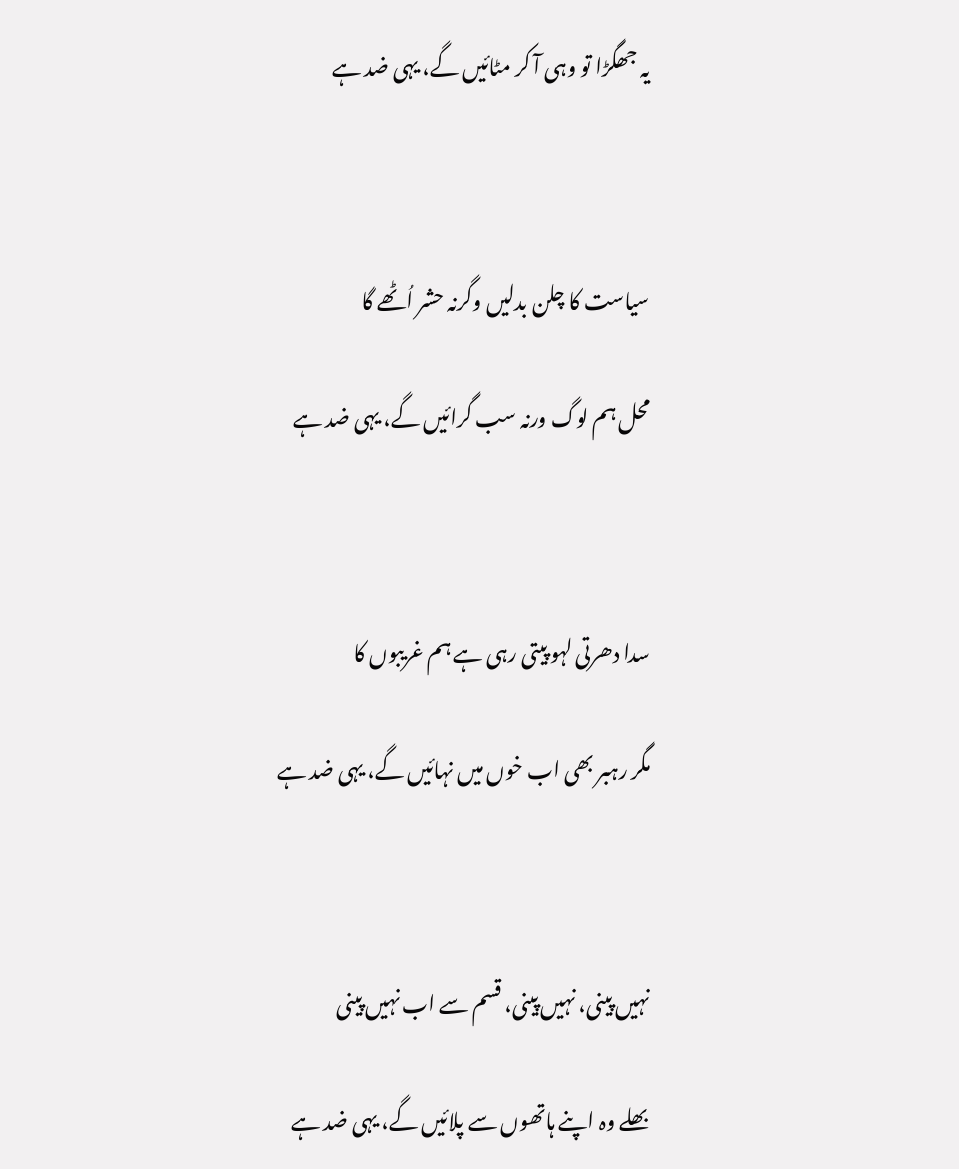یہ جھگڑا تو وہی آ کر مٹائیں گے، یہی ضد ہے



سیاست کا چلن بدلیں وگرنہ حشر اُٹھے گا

محل ہم لوگ ورنہ سب گرائیں گے، یہی ضد ہے



سدا دھرتی لہو پیتی رہی ہے ہم غریبوں کا

مگر رہبر بھی اب خوں میں نہائیں گے، یہی ضد ہے



نہیں پینی، نہیں پینی، قسم سے اب نہیں پینی

بھلے وہ اپنے ہاتھوں سے پلائیں گے، یہی ضد ہے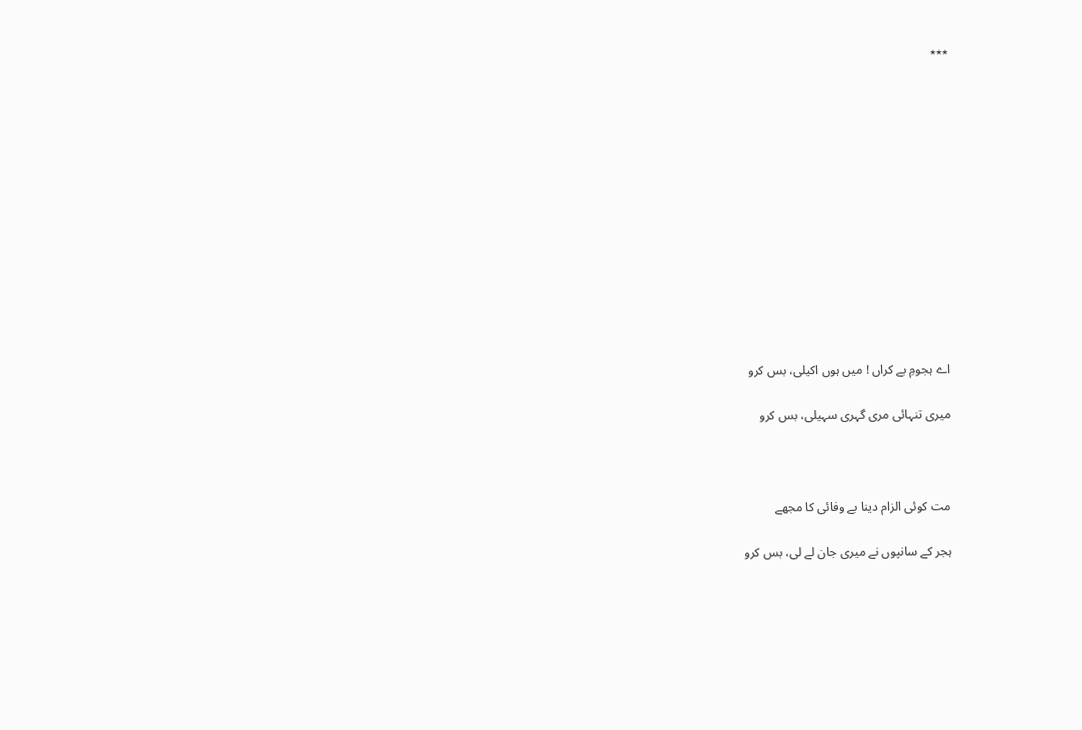٭٭٭













اے ہجومِ بے کراں ! میں ہوں اکیلی، بس کرو

میری تنہائی مری گہری سہیلی، بس کرو



مت کوئی الزام دینا بے وفائی کا مجھے

ہجر کے سانپوں نے میری جان لے لی، بس کرو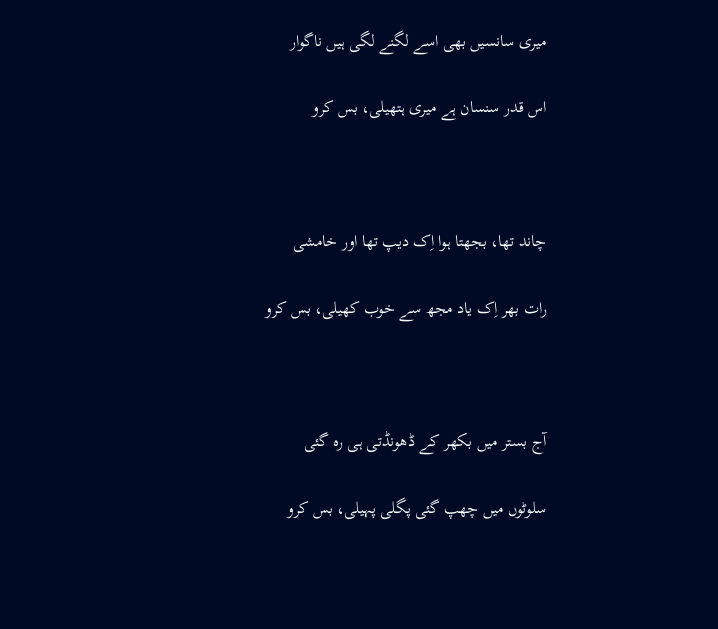میری سانسیں بھی اسے لگنے لگی ہیں ناگوار

اس قدر سنسان ہے میری ہتھیلی، بس کرو



چاند تھا، بجھتا ہوا اِک دیپ تھا اور خامشی

رات بھر اِک یاد مجھ سے خوب کھیلی، بس کرو



آج بستر میں بکھر کے ڈھونڈتی ہی رہ گئی

سلوٹوں میں چھپ گئی پگلی پہیلی، بس کرو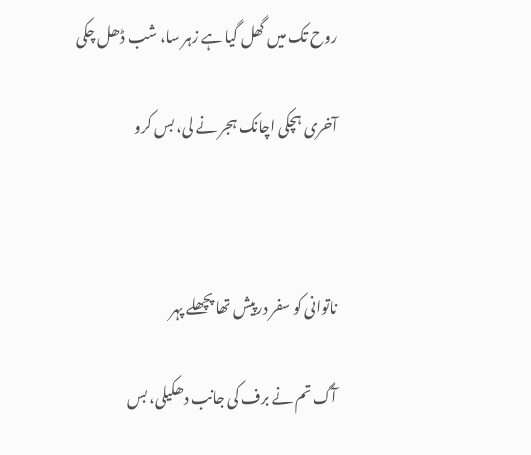روح تک میں گھل گیا ہے زہر سا، شب ڈھل چکی

آخری ہچکی اچانک ہجر نے لی، بس کرو



ناتوانی کو سفر درپیش تھا پچھلے پہر

آگ تم نے برف کی جانب دھکیلی، بس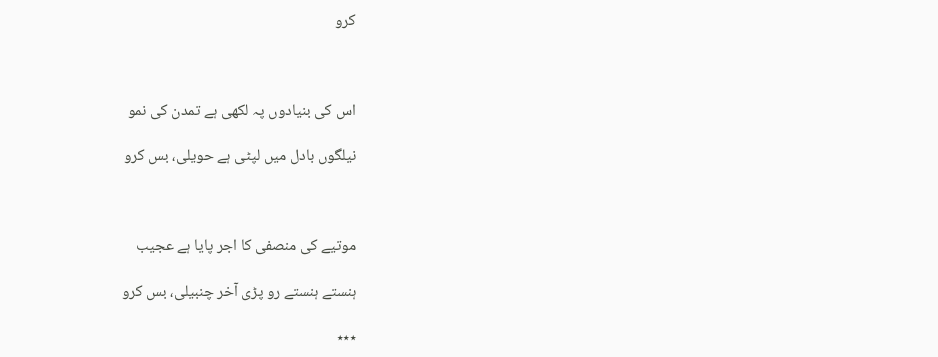کرو



اس کی بنیادوں پہ لکھی ہے تمدن کی نمو

نیلگوں بادل میں لپٹی ہے حویلی، بس کرو



موتیے کی منصفی کا اجر پایا ہے عجیب

ہنستے ہنستے رو پڑی آخر چنبیلی، بس کرو

٭٭٭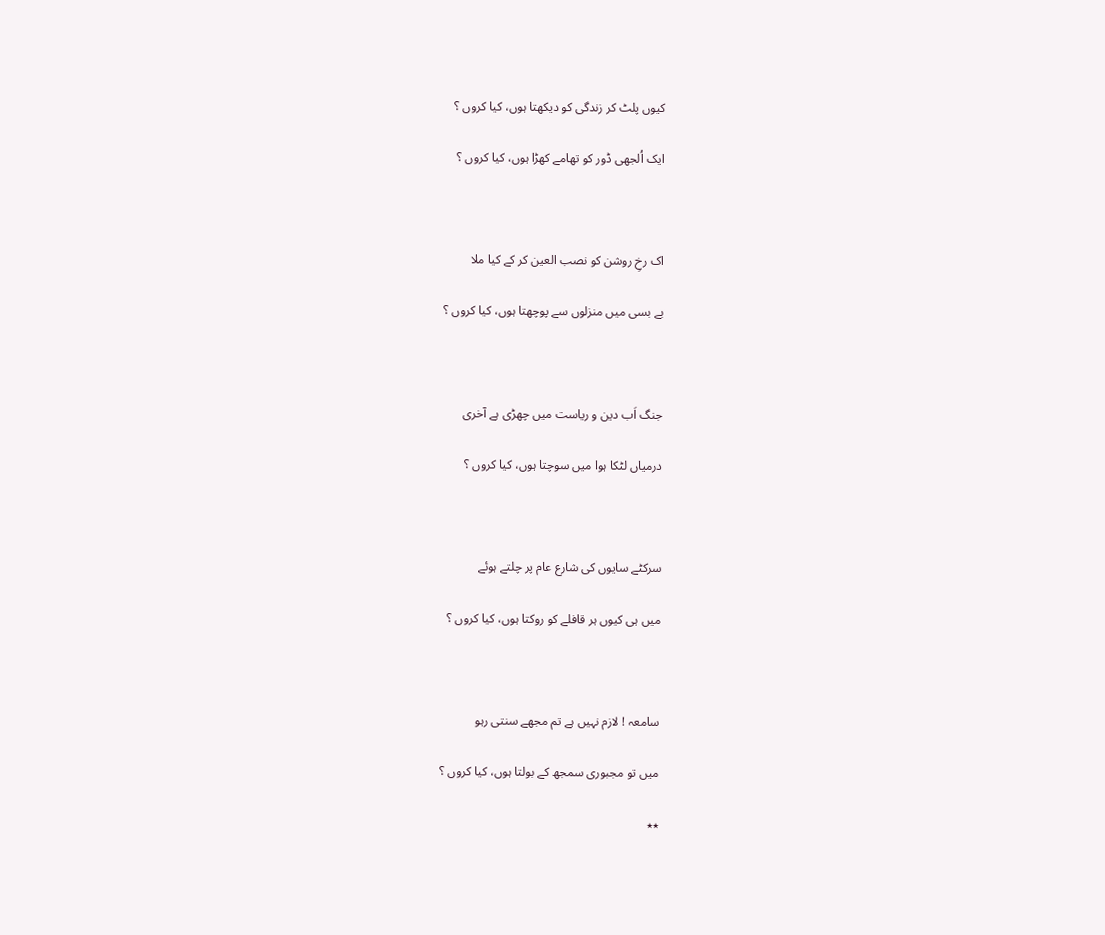کیوں پلٹ کر زندگی کو دیکھتا ہوں، کیا کروں ؟

ایک اُلجھی ڈور کو تھامے کھڑا ہوں، کیا کروں ؟



اک رخِ روشن کو نصب العین کر کے کیا ملا

بے بسی میں منزلوں سے پوچھتا ہوں، کیا کروں ؟



جنگ اَب دین و ریاست میں چھڑی ہے آخری

درمیاں لٹکا ہوا میں سوچتا ہوں، کیا کروں ؟



سرکٹے سایوں کی شارع عام پر چلتے ہوئے

میں ہی کیوں ہر قافلے کو روکتا ہوں، کیا کروں ؟



سامعہ ! لازم نہیں ہے تم مجھے سنتی رہو

میں تو مجبوری سمجھ کے بولتا ہوں، کیا کروں ؟

٭٭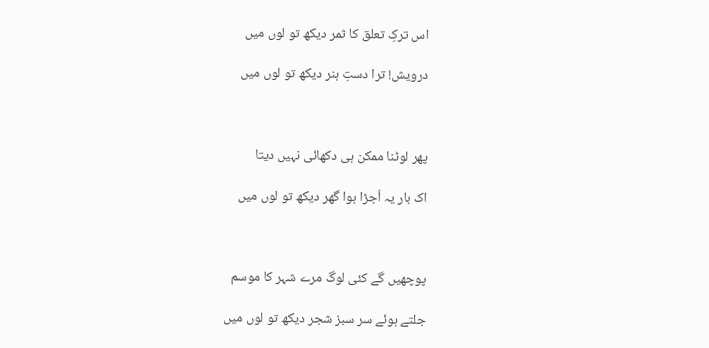اس ترکِ تعلق کا ثمر دیکھ تو لوں میں

درویش! ترا دستِ ہنر دیکھ تو لوں میں



پھر لوٹنا ممکن ہی دکھائی نہیں دیتا

اک بار یہ اُجڑا ہوا گھر دیکھ تو لوں میں



پوچھیں گے کئی لوگ مرے شہر کا موسم

جلتے ہوئے سر سبز شجر دیکھ تو لوں میں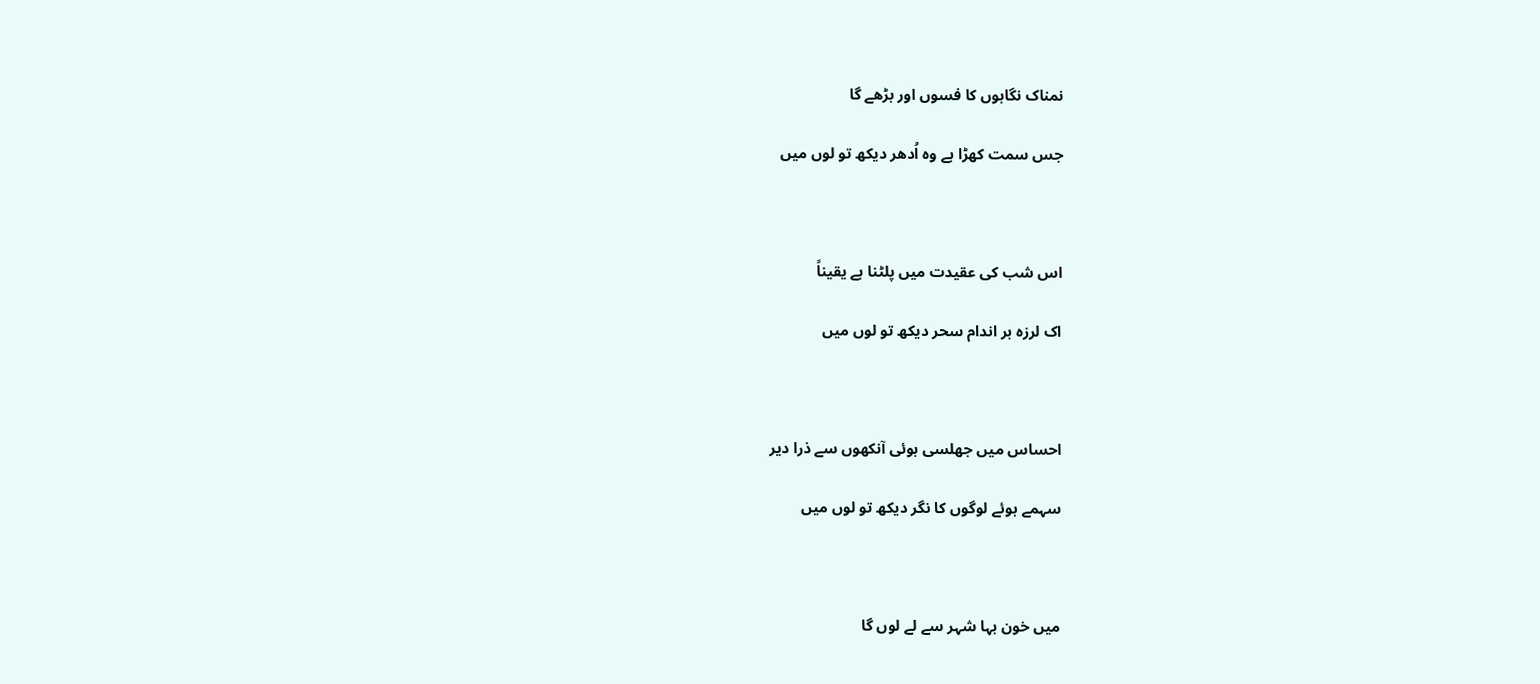نمناک نگاہوں کا فسوں اور بڑھے گا

جس سمت کھڑا ہے وہ اُدھر دیکھ تو لوں میں



اس شب کی عقیدت میں پلٹنا ہے یقیناً

اک لرزہ بر اندام سحر دیکھ تو لوں میں



احساس میں جھلسی ہوئی آنکھوں سے ذرا دیر

سہمے ہوئے لوگوں کا نگر دیکھ تو لوں میں



میں خون بہا شہر سے لے لوں گا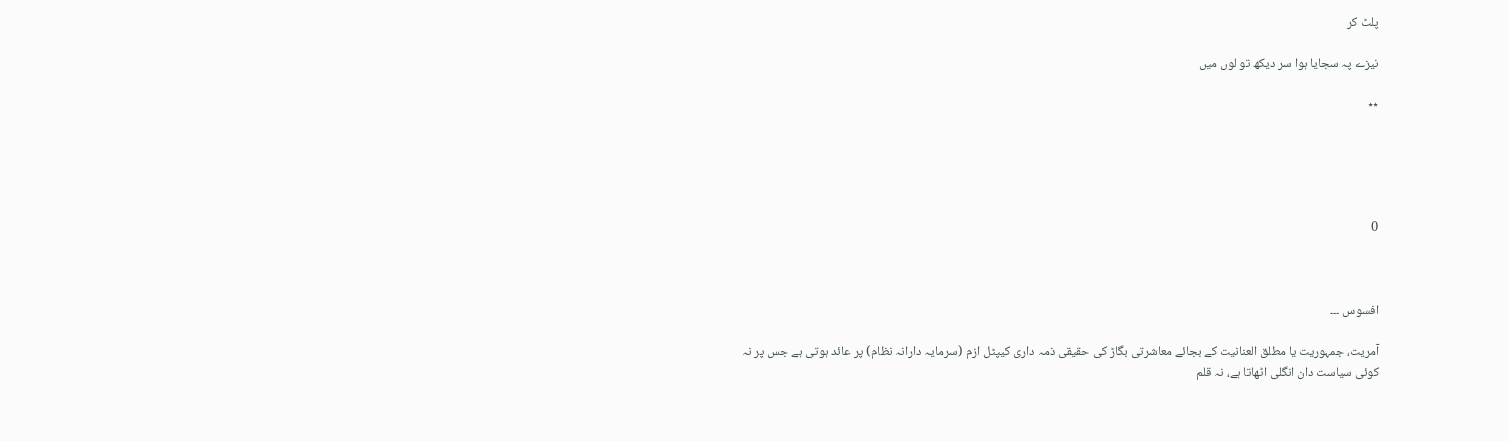پلٹ کر

نیزے پہ سجایا ہوا سر دیکھ تو لوں میں

٭٭





0



افسوس ۔۔۔

آمریت، جمہوریت یا مطلق العنانیت کے بجائے معاشرتی بگاڑ کی حقیقی ذمہ داری کیپٹل ازم (سرمایہ دارانہ نظام) پر عائد ہوتی ہے جس پر نہ کوئی سیاست دان انگلی اٹھاتا ہے، نہ قلم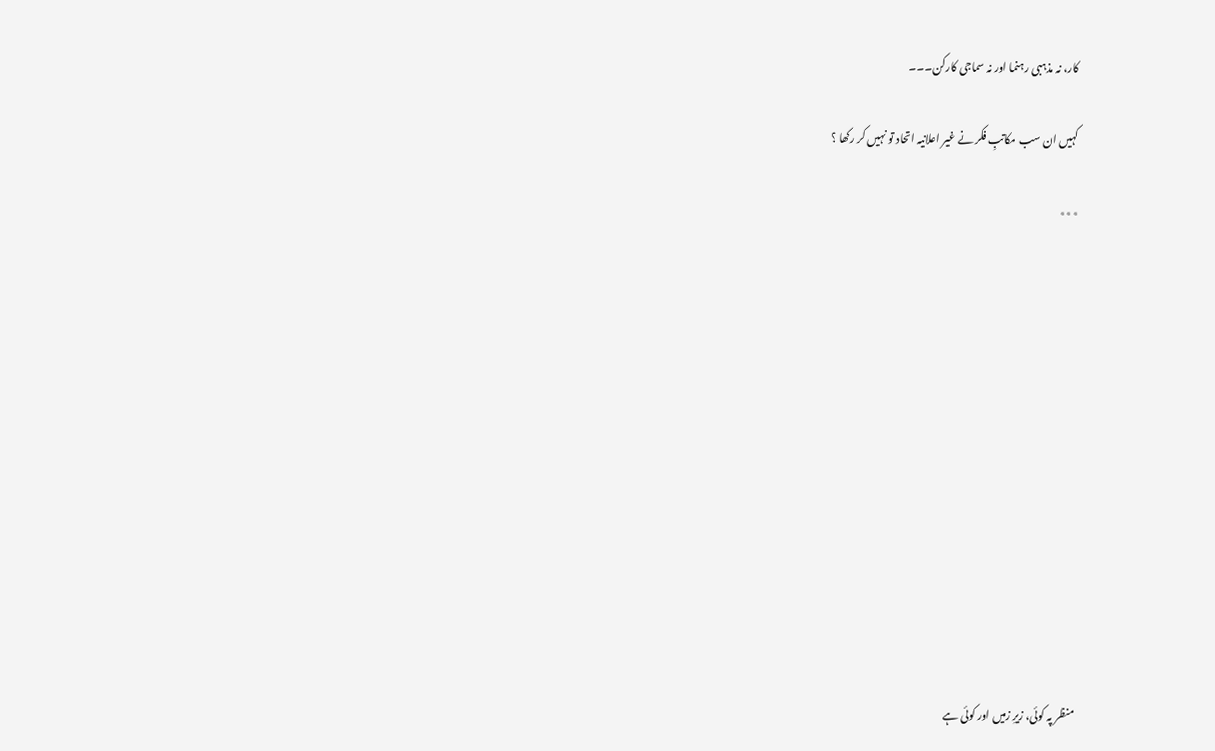کار، نہ مذہبی رہنما اور نہ سماجی کارکن۔۔۔

کہیں ان سب مکاتبِ فکر نے غیر اعلانیہ اتحاد تو نہیں کر رکھا ؟

٭٭٭













منظر پہ کوئی، زیرِ زمیں اور کوئی ہے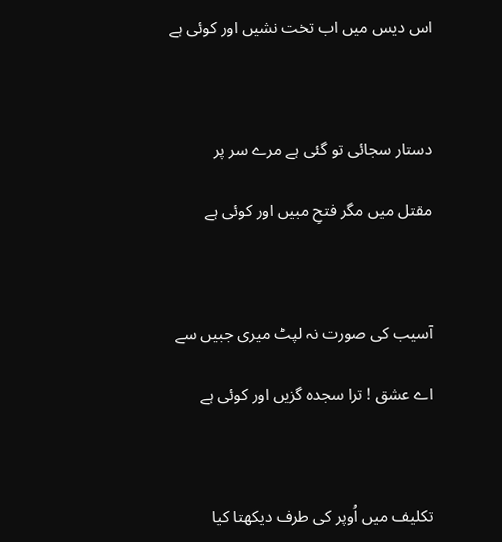اس دیس میں اب تخت نشیں اور کوئی ہے



دستار سجائی تو گئی ہے مرے سر پر

مقتل میں مگر فتحِ مبیں اور کوئی ہے



آسیب کی صورت نہ لپٹ میری جبیں سے

اے عشق ! ترا سجدہ گزیں اور کوئی ہے



تکلیف میں اُوپر کی طرف دیکھتا کیا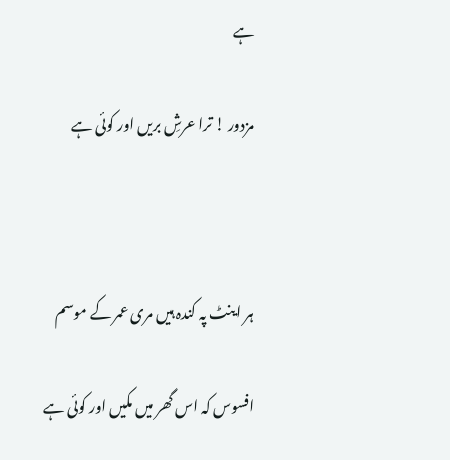ہے

مزدور ! ترا عرشِ بریں اور کوئی ہے



ہر اینٹ پہ کندہ ہیں مری عمر کے موسم

افسوس کہ اس گھر میں مکیں اور کوئی ہے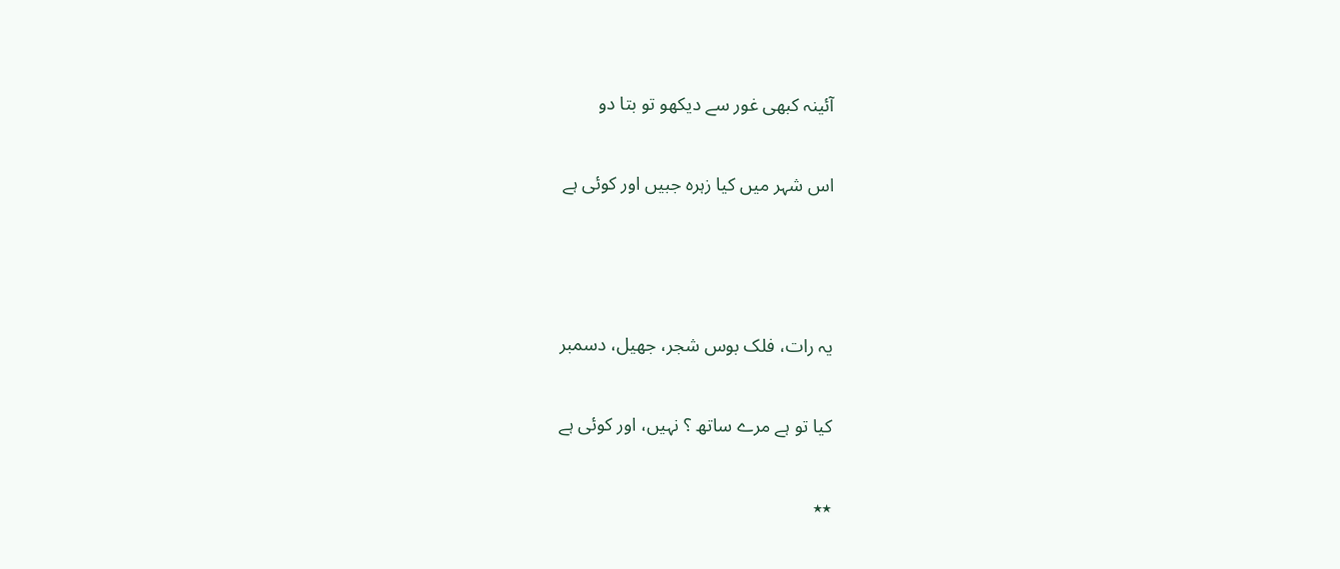آئینہ کبھی غور سے دیکھو تو بتا دو

اس شہر میں کیا زہرہ جبیں اور کوئی ہے



یہ رات، فلک بوس شجر، جھیل، دسمبر

کیا تو ہے مرے ساتھ ؟ نہیں، اور کوئی ہے

٭٭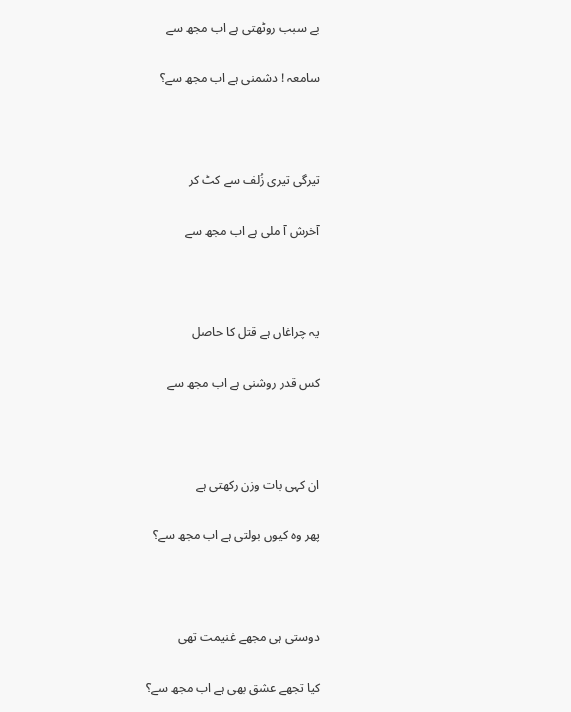بے سبب روٹھتی ہے اب مجھ سے

سامعہ ! دشمنی ہے اب مجھ سے؟



تیرگی تیری زُلف سے کٹ کر

آخرش آ ملی ہے اب مجھ سے



یہ چراغاں ہے قتل کا حاصل

کس قدر روشنی ہے اب مجھ سے



ان کہی بات وزن رکھتی ہے

پھر وہ کیوں بولتی ہے اب مجھ سے؟



دوستی ہی مجھے غنیمت تھی

کیا تجھے عشق بھی ہے اب مجھ سے؟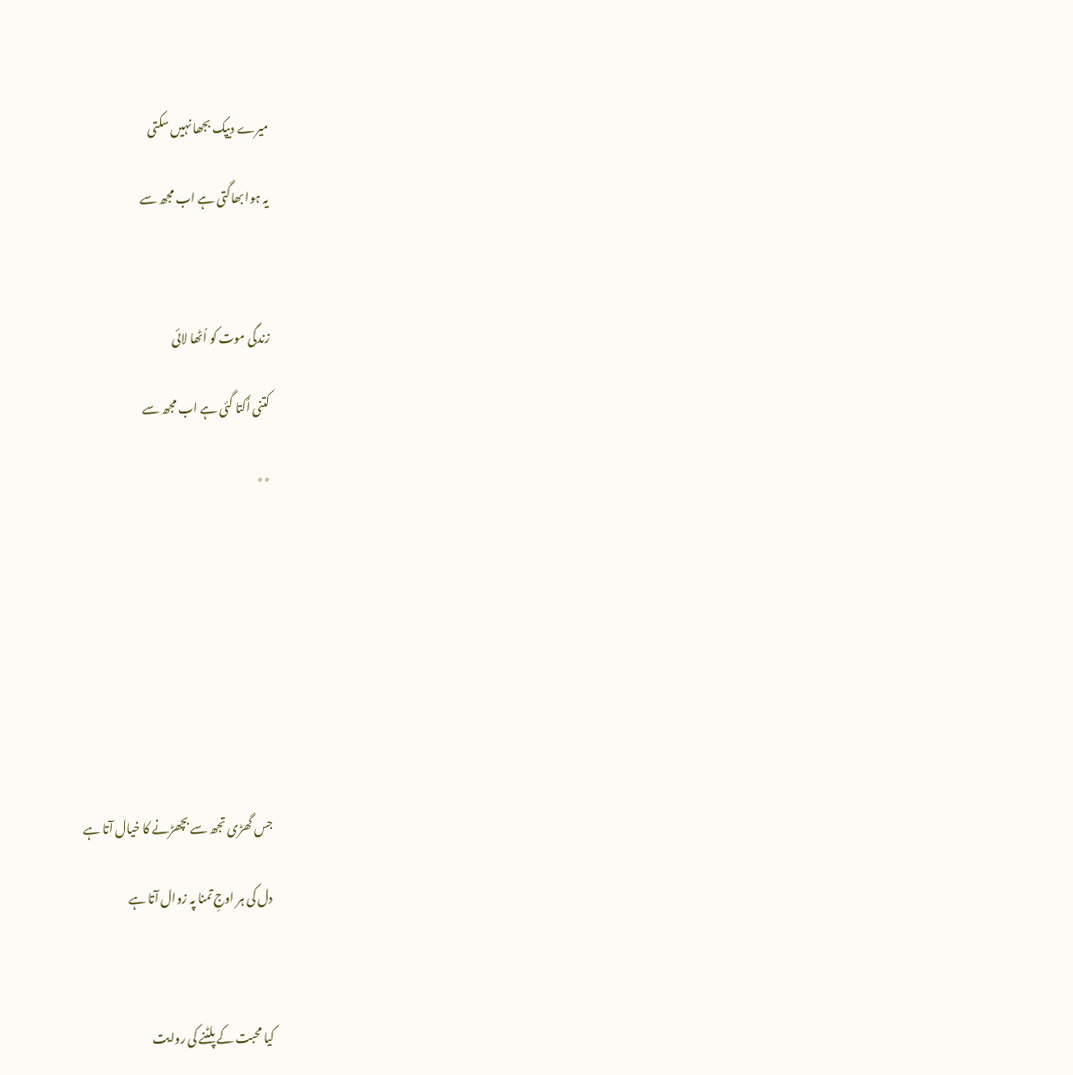میرے دیپک بجھا نہیں سکتی

یہ ہوا بھاگتی ہے اب مجھ سے



زندگی موت کو اُٹھا لائی

کتنی اُکتا گئی ہے اب مجھ سے

٭٭









جس گھڑی تجھ سے بچھڑنے کا خیال آتا ہے

دل کی ہر اوجِ تمنا پہ زوال آتا ہے



کیا محبت کے پلٹنے کی روایت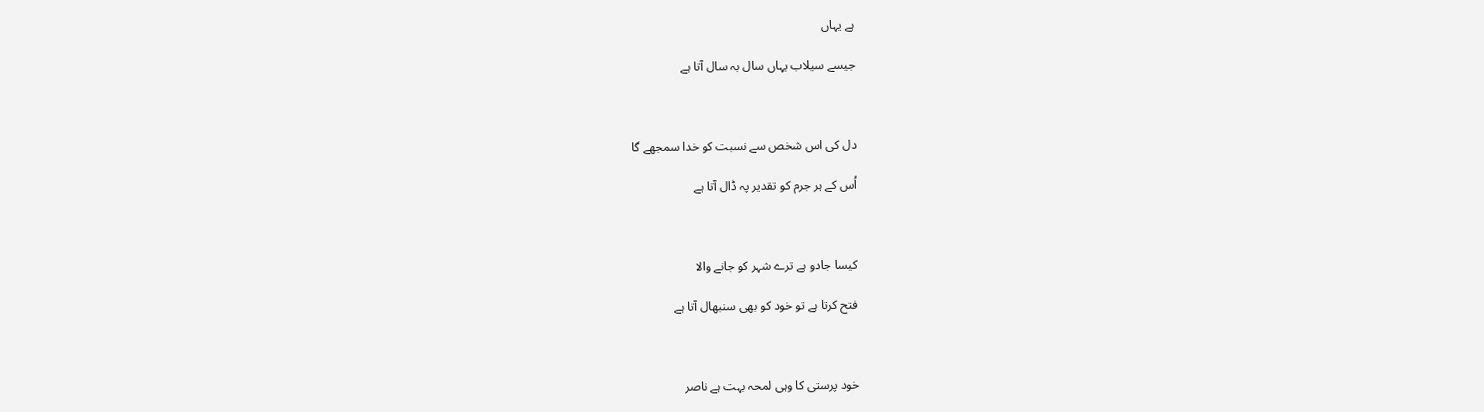ہے یہاں

جیسے سیلاب یہاں سال بہ سال آتا ہے



دل کی اس شخص سے نسبت کو خدا سمجھے گا

اُس کے ہر جرم کو تقدیر پہ ڈال آتا ہے



کیسا جادو ہے ترے شہر کو جانے والا

فتح کرتا ہے تو خود کو بھی سنبھال آتا ہے



خود پرستی کا وہی لمحہ بہت ہے ناصر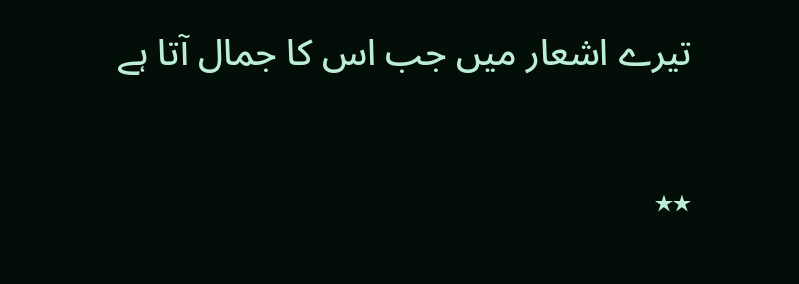تیرے اشعار میں جب اس کا جمال آتا ہے

٭٭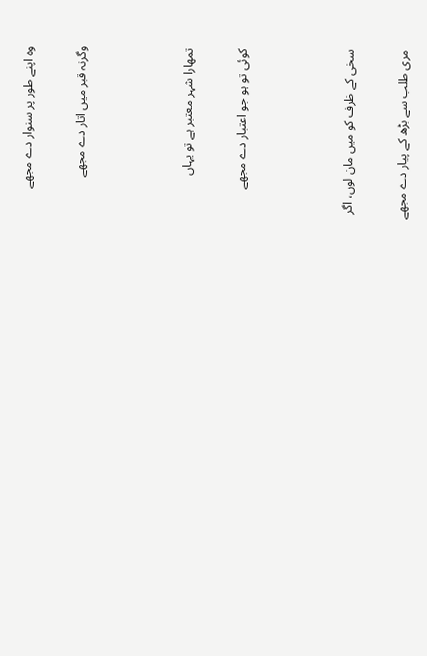وہ اپنے طور پر سنوار دے مجھے

وگرنہ قبر میں اتار دے مجھے



تمھارا شہر معتبر ہے تو یہاں

کوئی تو ہو جو اعتبار دے مجھے



سخی کے ظرف کو میں مان لوں، اگر

مری طلب سے بڑھ کے پیار دے مجھے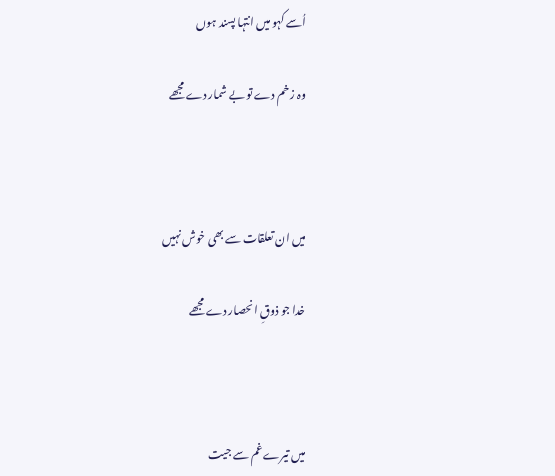اُسے کہو میں انتہا پسند ہوں

وہ زخم دے تو بے شمار دے مجھے



میں ان تعلقات سے بھی خوش نہیں

خدا جو ذوقِ انحصار دے مجھے



میں تیرے غم سے جیت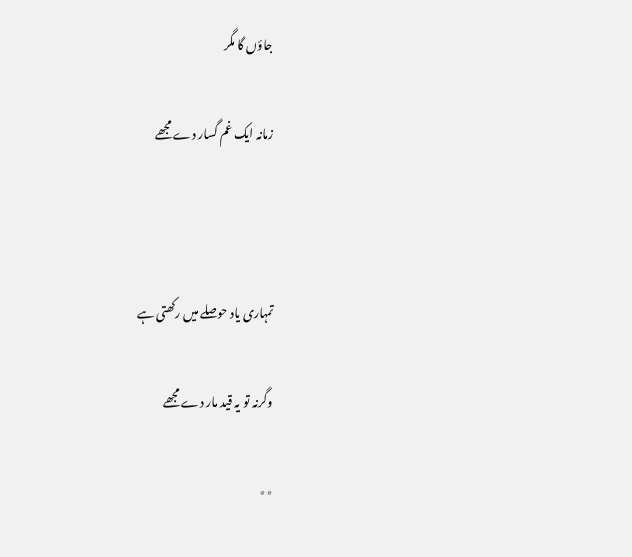جاؤں گا مگر

زمانہ ایک غم گسار دے مجھے



تمہاری یاد حوصلے میں رکھتی ہے

وگرنہ تو یہ قید مار دے مجھے

٭٭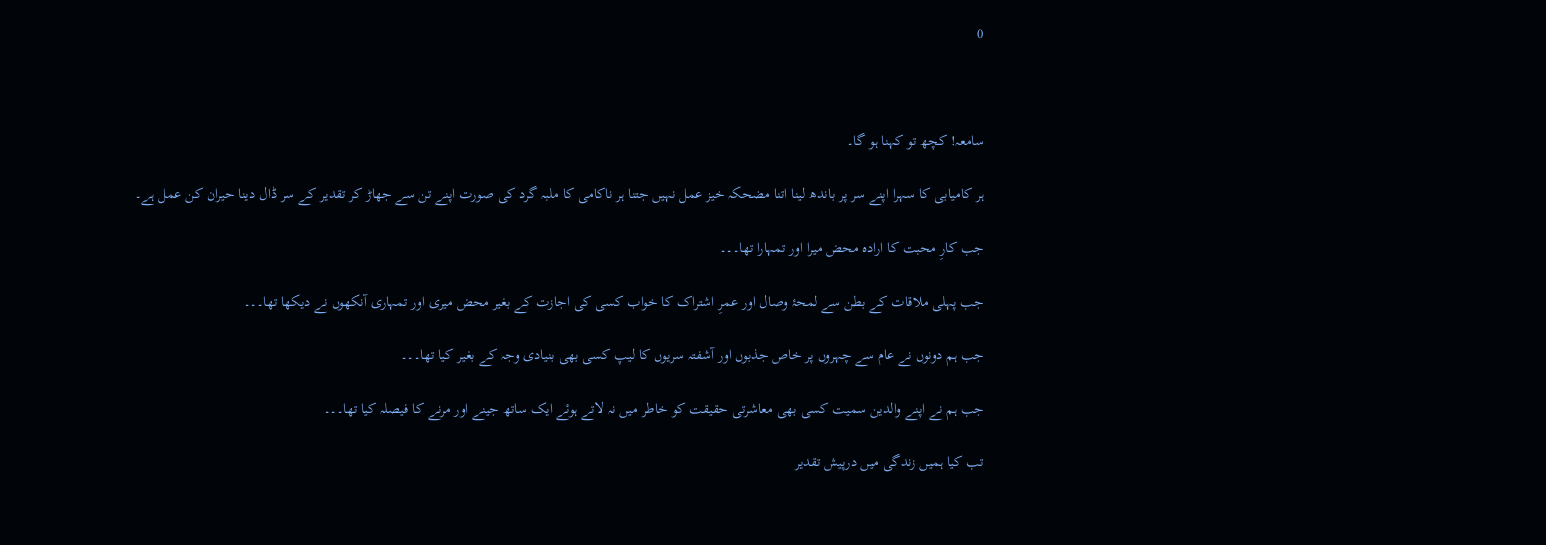0



سامعہ! کچھ تو کہنا ہو گا۔

ہر کامیابی کا سہرا اپنے سر پر باندھ لینا اتنا مضحکہ خیز عمل نہیں جتنا ہر ناکامی کا ملبہ گرد کی صورت اپنے تن سے جھاڑ کر تقدیر کے سر ڈال دینا حیران کن عمل ہے۔

جب کارِ محبت کا ارادہ محض میرا اور تمہارا تھا۔۔۔

جب پہلی ملاقات کے بطن سے لمحۂ وصال اور عمرِ اشتراک کا خواب کسی کی اجازت کے بغیر محض میری اور تمہاری آنکھوں نے دیکھا تھا۔۔۔

جب ہم دونوں نے عام سے چہروں پر خاص جذبوں اور آشفتہ سریوں کا لیپ کسی بھی بنیادی وجہ کے بغیر کیا تھا۔۔۔

جب ہم نے اپنے والدین سمیت کسی بھی معاشرتی حقیقت کو خاطر میں نہ لاتے ہوئے ایک ساتھ جینے اور مرنے کا فیصلہ کیا تھا۔۔۔

تب کیا ہمیں زندگی میں درپیش تقدیر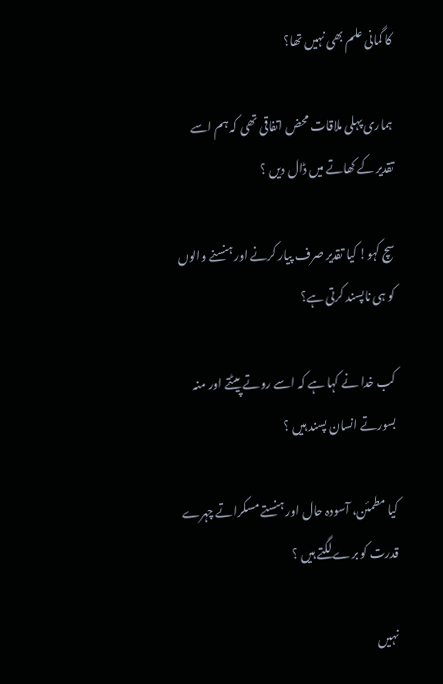کا گمانی علم بھی نہیں تھا؟

ہماری پہلی ملاقات محض اتفاقی تھی کہ ہم اسے تقدیر کے کھاتے میں ڈال دیں ؟

سچ کہو! کیا تقدیر صرف پیار کرنے اور ہنسنے والوں کو ہی ناپسند کرتی ہے؟

کب خدا نے کہا ہے کہ اسے روتے پیٹتے اور منہ بسورتے انسان پسند ہیں ؟

کیا مطمئن، آسودہ حال اور ہنستے مسکراتے چہرے قدرت کو برے لگتے ہیں ؟

نہیں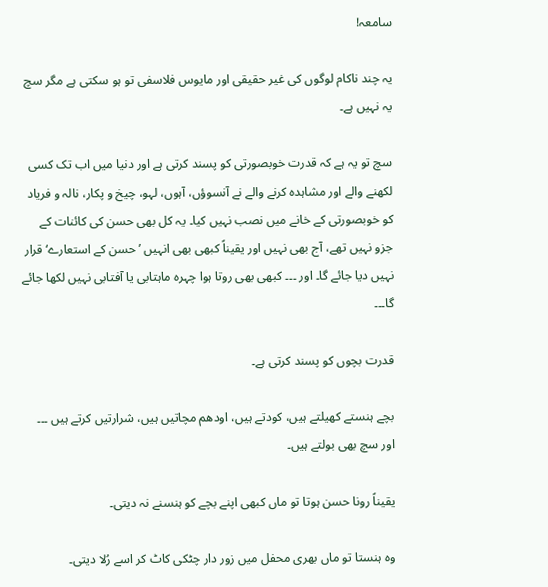سامعہ!

یہ چند ناکام لوگوں کی غیر حقیقی اور مایوس فلاسفی تو ہو سکتی ہے مگر سچ یہ نہیں ہے۔

سچ تو یہ ہے کہ قدرت خوبصورتی کو پسند کرتی ہے اور دنیا میں اب تک کسی لکھنے والے اور مشاہدہ کرنے والے نے آنسوؤں، آہوں، لہو، چیخ و پکار، نالہ و فریاد کو خوبصورتی کے خانے میں نصب نہیں کیا۔ یہ کل بھی حسن کی کائنات کے جزو نہیں تھے، آج بھی نہیں اور یقیناً کبھی بھی انہیں ’حسن کے استعارے‘ قرار نہیں دیا جائے گا۔ اور ۔۔۔ کبھی بھی روتا ہوا چہرہ ماہتابی یا آفتابی نہیں لکھا جائے گا۔۔۔

قدرت بچوں کو پسند کرتی ہے۔

بچے ہنستے کھیلتے ہیں، کودتے ہیں، اودھم مچاتیں ہیں، شرارتیں کرتے ہیں ۔۔۔ اور سچ بھی بولتے ہیں۔

یقیناً رونا حسن ہوتا تو ماں کبھی اپنے بچے کو ہنسنے نہ دیتی۔

وہ ہنستا تو ماں بھری محفل میں زور دار چٹکی کاٹ کر اسے رُلا دیتی۔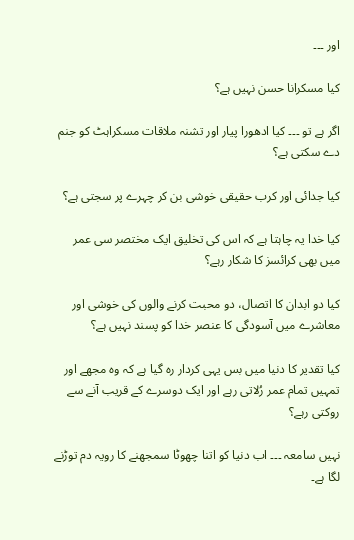اور ۔۔۔

کیا مسکرانا حسن نہیں ہے؟

اگر ہے تو ۔۔۔ کیا ادھورا پیار اور تشنہ ملاقات مسکراہٹ کو جنم دے سکتی ہے؟

کیا جدائی اور کرب حقیقی خوشی بن کر چہرے پر سجتی ہے؟

کیا خدا یہ چاہتا ہے کہ اس کی تخلیق ایک مختصر سی عمر میں بھی کرائسز کا شکار رہے؟

کیا دو ابدان کا اتصال، دو محبت کرنے والوں کی خوشی اور معاشرے میں آسودگی کا عنصر خدا کو پسند نہیں ہے؟

کیا تقدیر کا دنیا میں بس یہی کردار رہ گیا ہے کہ وہ مجھے اور تمہیں تمام عمر رُلاتی رہے اور ایک دوسرے کے قریب آنے سے روکتی رہے؟

نہیں سامعہ ۔۔۔ اب دنیا کو اتنا چھوٹا سمجھنے کا رویہ دم توڑنے لگا ہے۔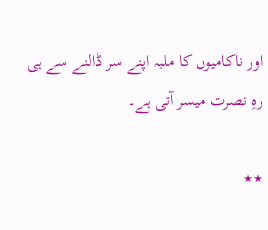اور ناکامیوں کا ملبہ اپنے سر ڈالنے سے ہی رہِ نصرت میسر آتی ہے۔

٭٭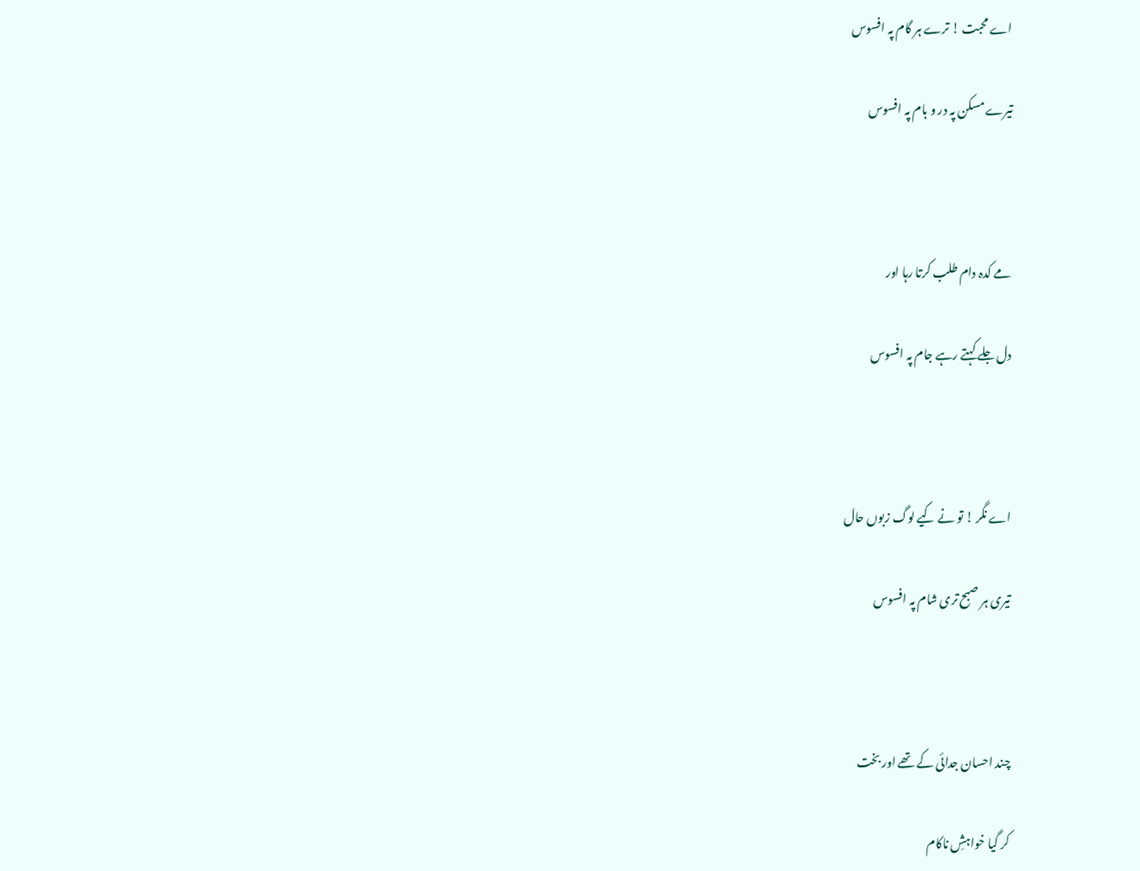اے محبت ! ترے ہر گام پہ افسوس

تیرے مسکن پہ در و بام پہ افسوس



مے کدہ دام طلب کرتا رہا اور

دل جلے کہتے رہے جام پہ افسوس



اے نگر ! تو نے کیے لوگ زبوں حال

تیری ہر صبح تری شام پہ افسوس



چند احسان جدائی کے تھے اور بخت

کر گیا خواہشِ ناکام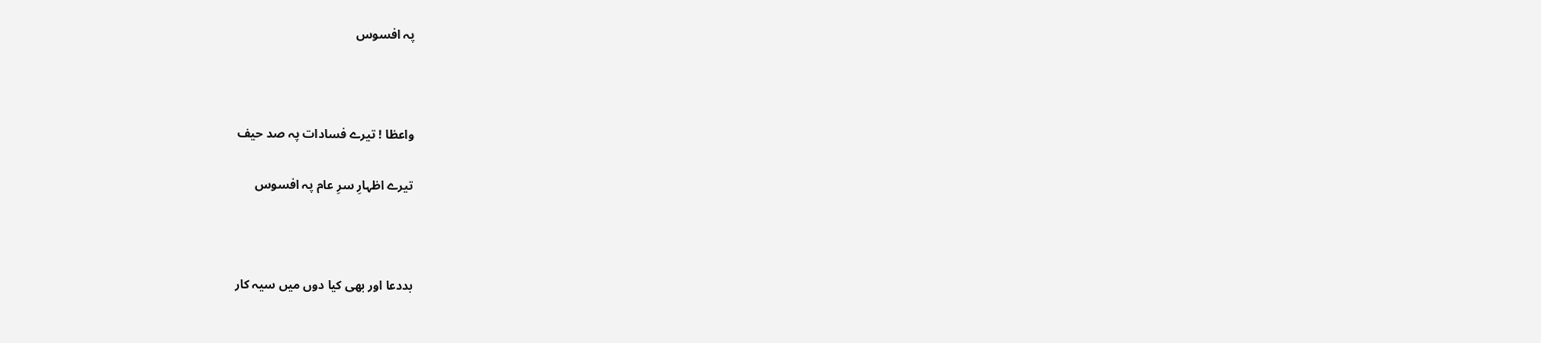پہ افسوس



واعظا ! تیرے فسادات پہ صد حیف

تیرے اظہارِ سرِ عام پہ افسوس



بددعا اور بھی کیا دوں میں سیہ کار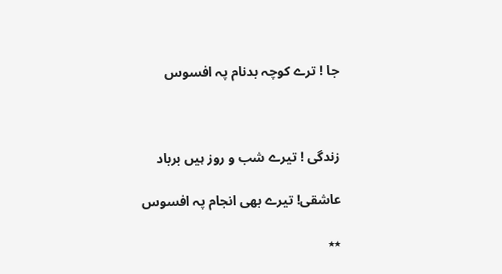جا ! ترے کوچہ بدنام پہ افسوس



زندگی ! تیرے شب و روز ہیں برباد

عاشقی! تیرے بھی انجام پہ افسوس

٭٭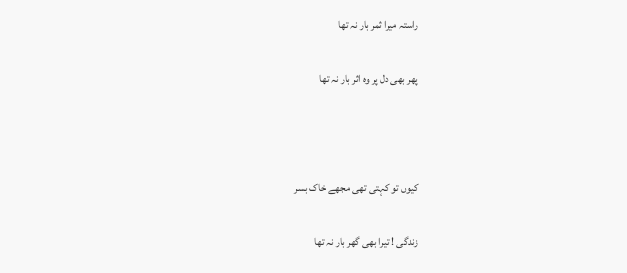راستہ میرا ثمر بار نہ تھا

پھر بھی دل پر وہ اثر بار نہ تھا



کیوں تو کہتی تھی مجھے خاک بسر

زندگی ! تیرا بھی گھر بار نہ تھا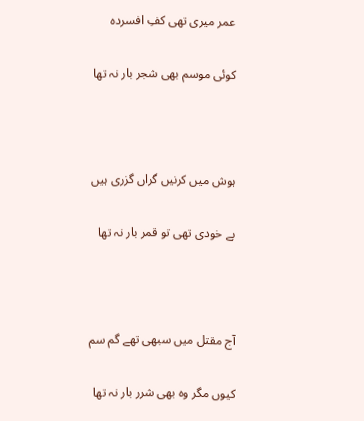عمر میری تھی کفِ افسردہ

کوئی موسم بھی شجر بار نہ تھا



ہوش میں کرنیں گراں گزری ہیں

بے خودی تھی تو قمر بار نہ تھا



آج مقتل میں سبھی تھے گم سم

کیوں مگر وہ بھی شرر بار نہ تھا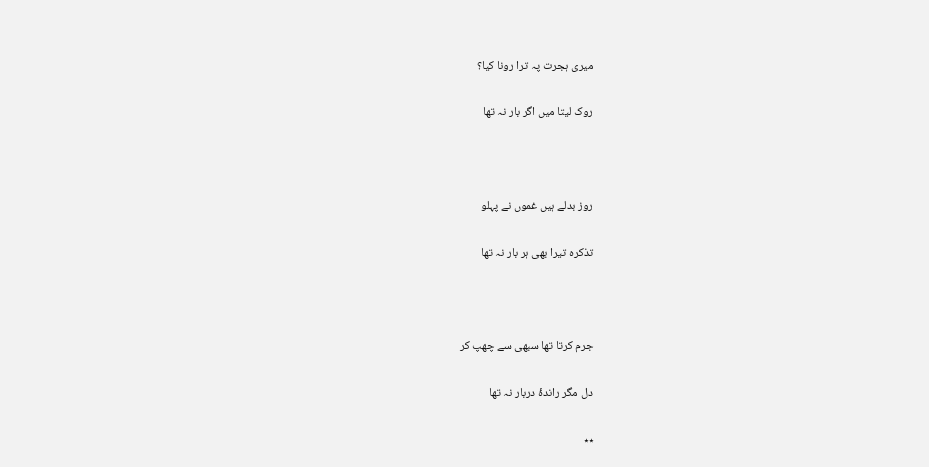میری ہجرت پہ ترا رونا کیا؟

روک لیتا میں اگر بار نہ تھا



روز بدلے ہیں غموں نے پہلو

تذکرہ تیرا بھی ہر بار نہ تھا



جرم کرتا تھا سبھی سے چھپ کر

دل مگر راندۂ دربار نہ تھا

٭٭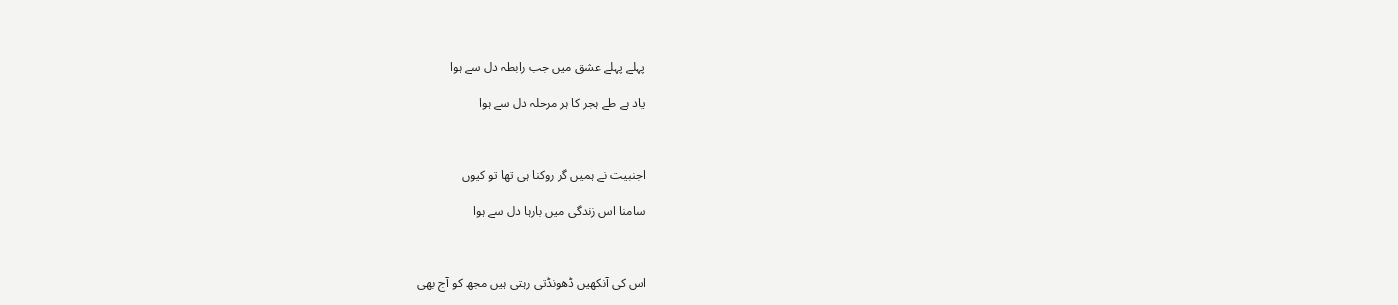پہلے پہلے عشق میں جب رابطہ دل سے ہوا

یاد ہے طے ہجر کا ہر مرحلہ دل سے ہوا



اجنبیت نے ہمیں گر روکنا ہی تھا تو کیوں

سامنا اس زندگی میں بارہا دل سے ہوا



اس کی آنکھیں ڈھونڈتی رہتی ہیں مجھ کو آج بھی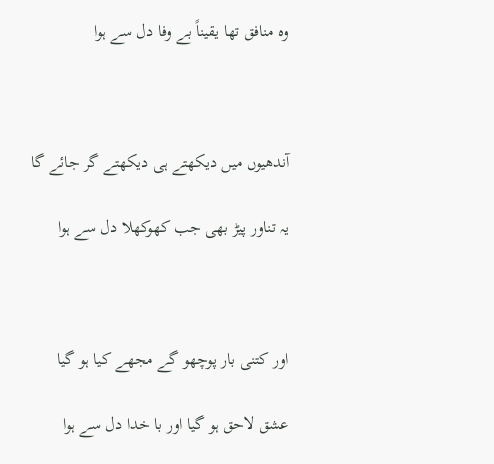وہ منافق تھا یقیناً بے وفا دل سے ہوا



آندھیوں میں دیکھتے ہی دیکھتے گر جائے گا

یہ تناور پیڑ بھی جب کھوکھلا دل سے ہوا



اور کتنی بار پوچھو گے مجھے کیا ہو گیا

عشق لاحق ہو گیا اور با خدا دل سے ہوا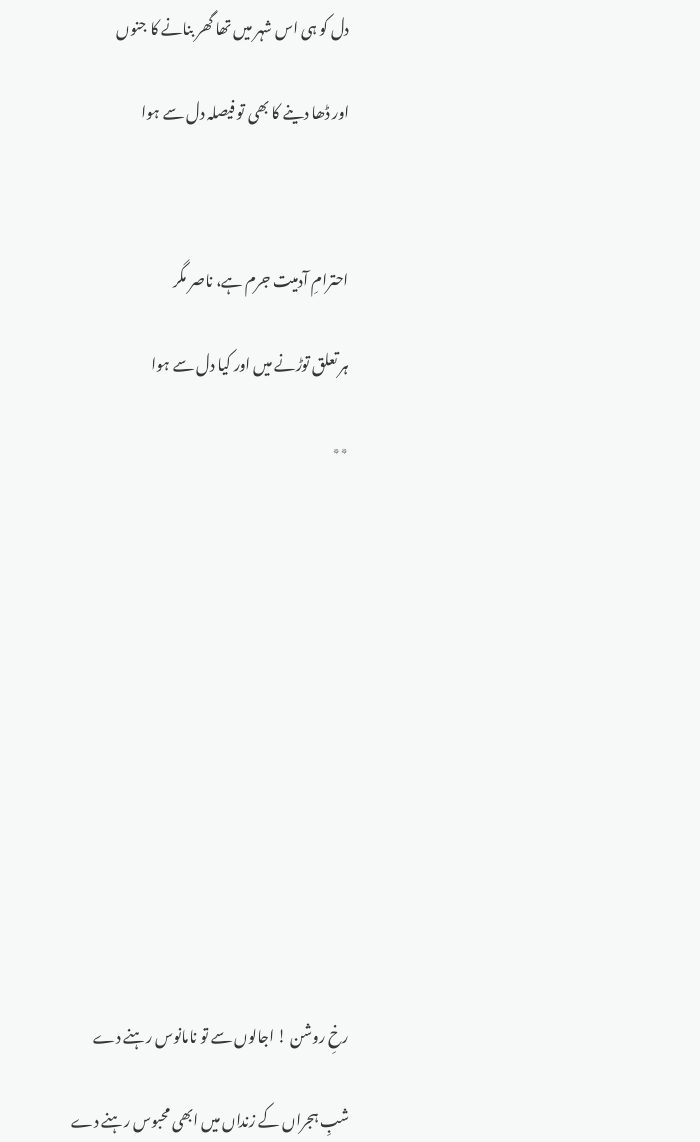دل کو ہی اس شہر میں تھا گھر بنانے کا جنوں

اور ڈھا دینے کا بھی تو فیصلہ دل سے ہوا



احترامِ آدمیت جرم ہے، ناصر مگر

ہر تعلق توڑنے میں اور کیا دل سے ہوا

٭٭













رخِ روشن ! اجالوں سے تو نامانوس رہنے دے

شبِ ہجراں کے زنداں میں ابھی محبوس رہنے دے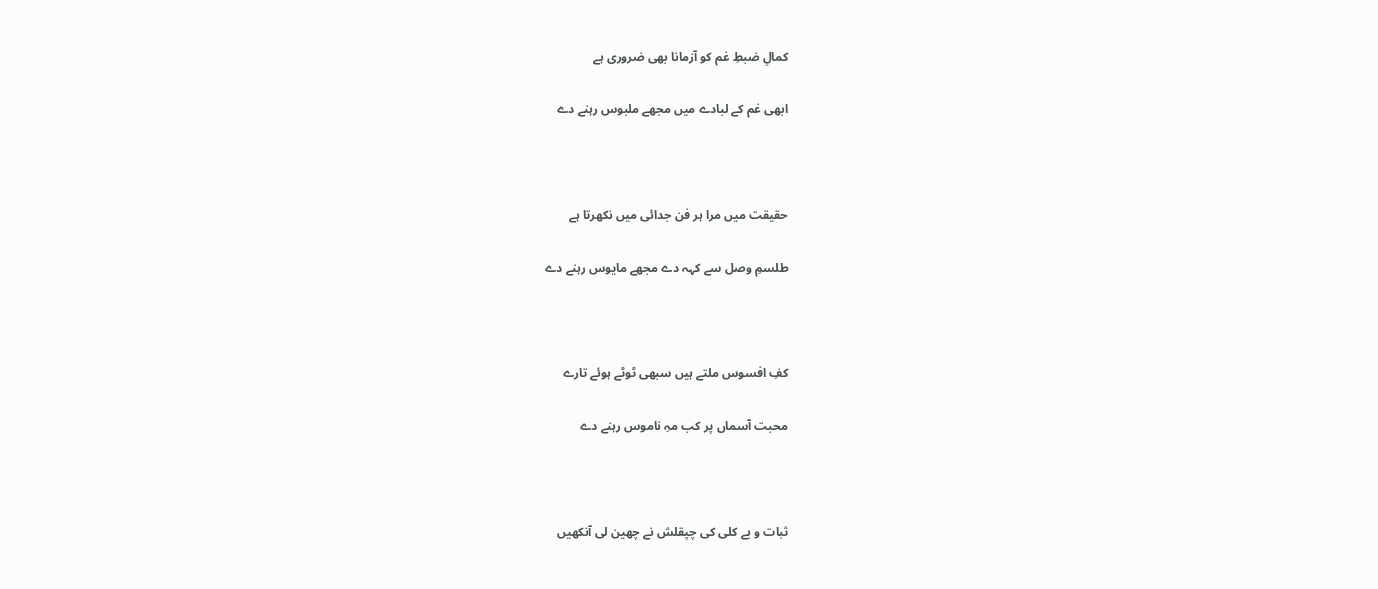کمالِ ضبطِ غم کو آزمانا بھی ضروری ہے

ابھی غم کے لبادے میں مجھے ملبوس رہنے دے



حقیقت میں مرا ہر فن جدائی میں نکھرتا ہے

طلسمِ وصل سے کہہ دے مجھے مایوس رہنے دے



کفِ افسوس ملتے ہیں سبھی ٹوٹے ہوئے تارے

محبت آسماں پر کب مہِ ناموس رہنے دے



ثبات و بے کلی کی چپقلش نے چھین لی آنکھیں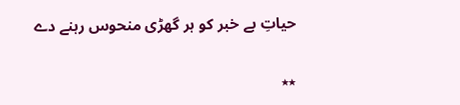حیاتِ بے خبر کو ہر گھڑی منحوس رہنے دے

٭٭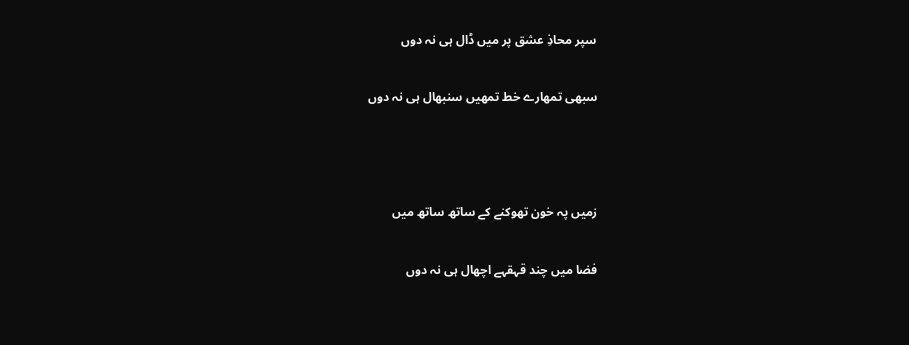سپر محاذِ عشق پر میں ڈال ہی نہ دوں

سبھی تمھارے خط تمھیں سنبھال ہی نہ دوں



زمیں پہ خون تھوکنے کے ساتھ ساتھ میں

فضا میں چند قہقہے اچھال ہی نہ دوں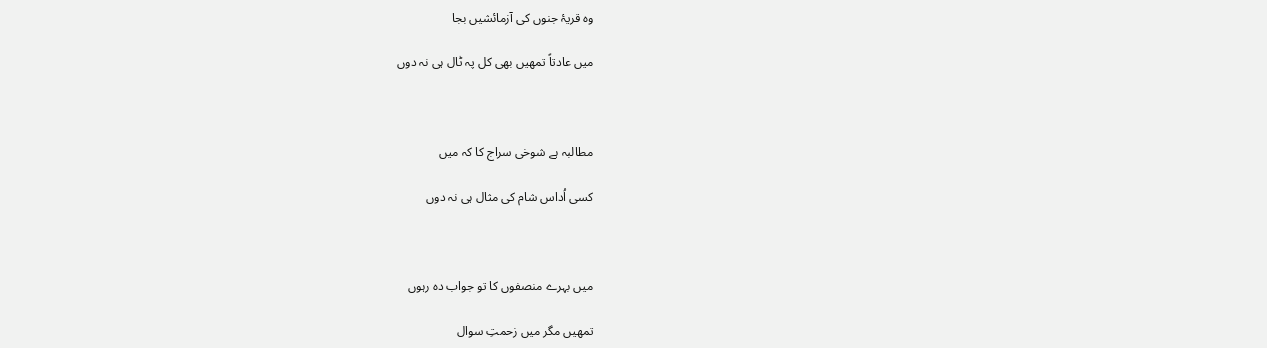وہ قریۂ جنوں کی آزمائشیں بجا

میں عادتاً تمھیں بھی کل پہ ٹال ہی نہ دوں



مطالبہ ہے شوخی سراج کا کہ میں

کسی اُداس شام کی مثال ہی نہ دوں



میں بہرے منصفوں کا تو جواب دہ رہوں

تمھیں مگر میں زحمتِ سوال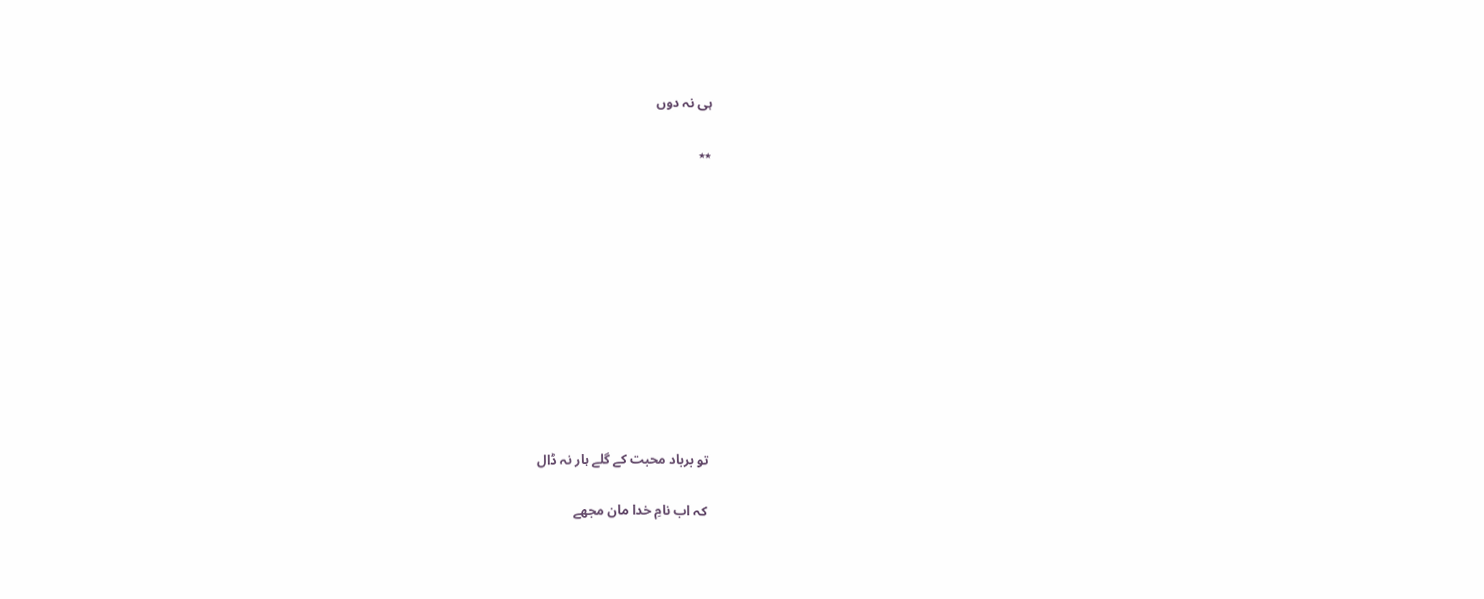ہی نہ دوں

٭٭











تو برباد محبت کے گلے ہار نہ ڈال

کہ اب نامِ خدا مان مجھے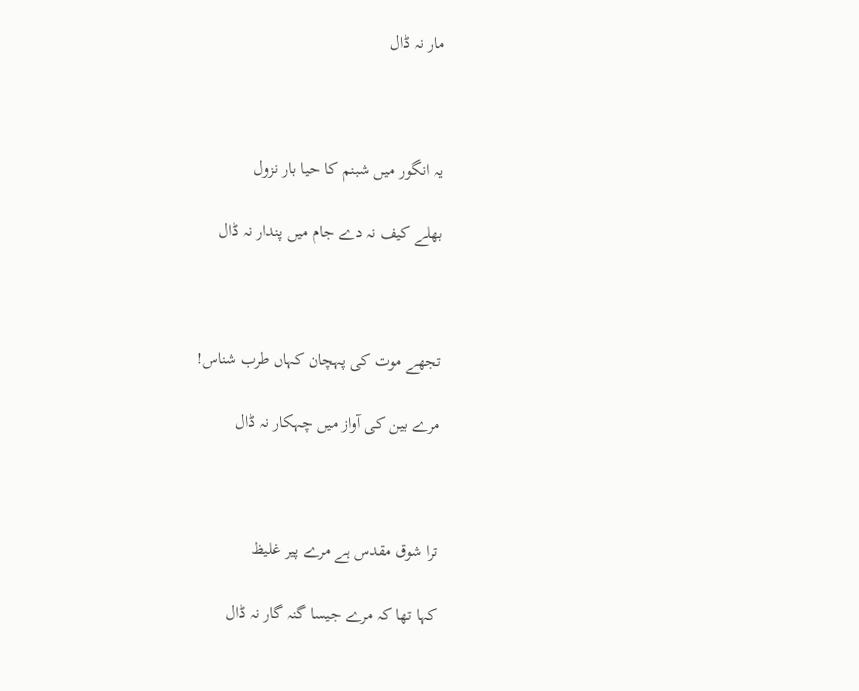مار نہ ڈال



یہ انگور میں شبنم کا حیا بار نزول

بھلے کیف نہ دے جام میں پندار نہ ڈال



تجھے موت کی پہچان کہاں طرب شناس!

مرے بین کی آواز میں چہکار نہ ڈال



ترا شوق مقدس ہے مرے پیر غلیظ

کہا تھا کہ مرے جیسا گنہ گار نہ ڈال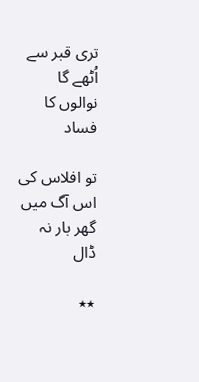تری قبر سے اُٹھے گا نوالوں کا فساد

تو افلاس کی اس آگ میں گھر بار نہ ڈال

٭٭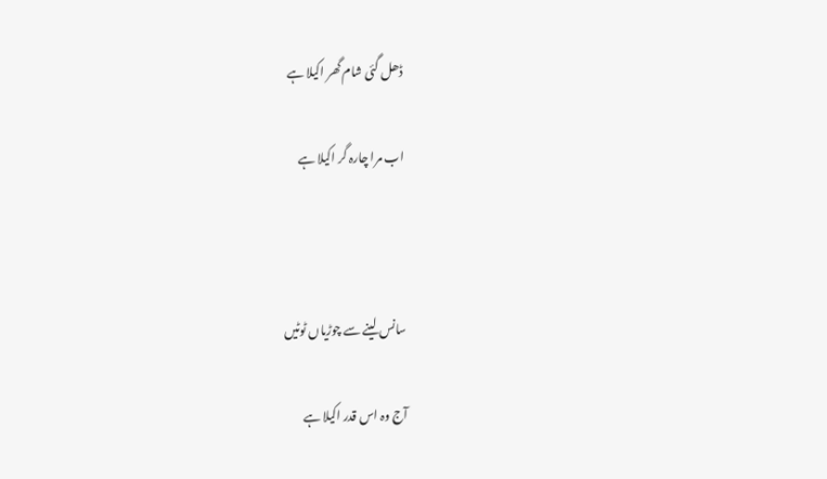ڈھل گئی شام گھر اکیلا ہے

اب مرا چارہ گر اکیلا ہے



سانس لینے سے چوڑیاں ٹوٹیں

آج وہ اس قدر اکیلا ہے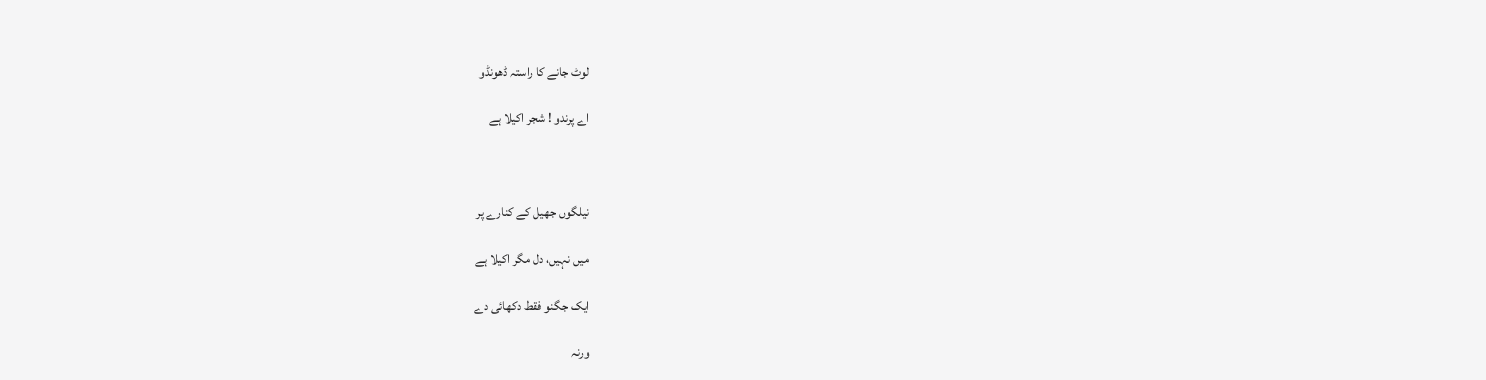لوٹ جانے کا راستہ ڈھونڈو

اے پرندو ! شجر اکیلا ہے



نیلگوں جھیل کے کنارے پر

میں نہیں، دل مگر اکیلا ہے

ایک جگنو فقط دکھائی دے

ورنہ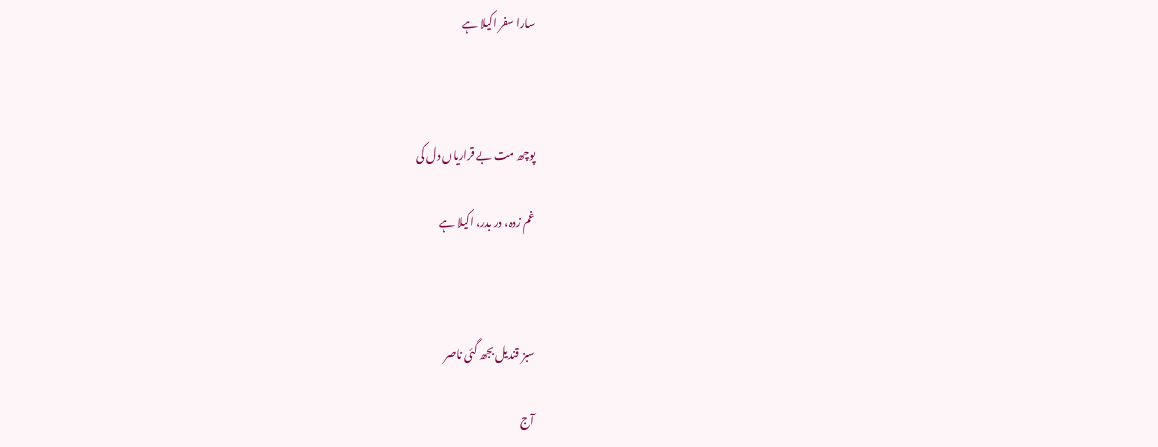سارا سفر اکیلا ہے



پوچھ مت بے قراریاں دل کی

غم زدہ، در بدر، اکیلا ہے



سبز قندیل بجھ گئی ناصر

آج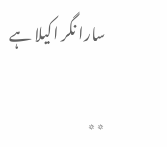سارا نگر اکیلا ہے

٭٭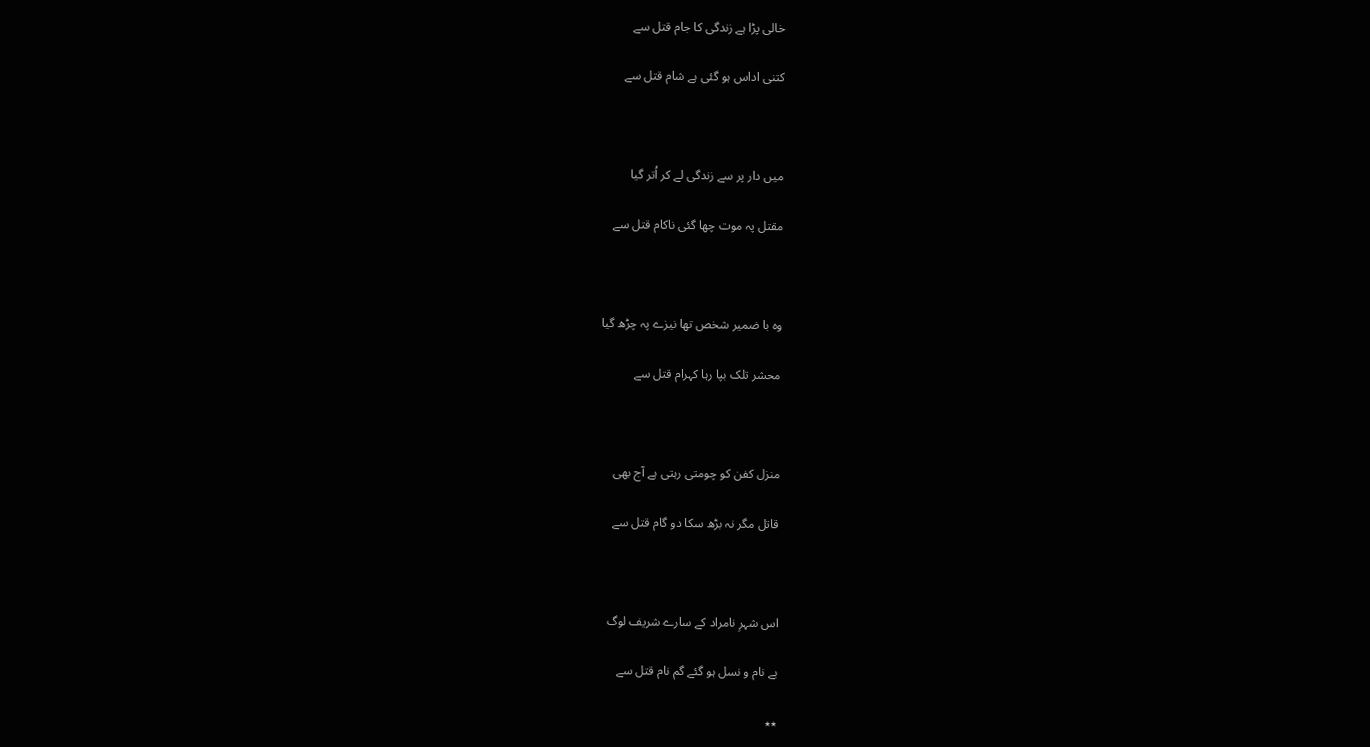خالی پڑا ہے زندگی کا جام قتل سے

کتنی اداس ہو گئی ہے شام قتل سے



میں دار پر سے زندگی لے کر اُتر گیا

مقتل پہ موت چھا گئی ناکام قتل سے



وہ با ضمیر شخص تھا نیزے پہ چڑھ گیا

محشر تلک بپا رہا کہرام قتل سے



منزل کفن کو چومتی رہتی ہے آج بھی

قاتل مگر نہ بڑھ سکا دو گام قتل سے



اس شہرِ نامراد کے سارے شریف لوگ

بے نام و نسل ہو گئے گم نام قتل سے

٭٭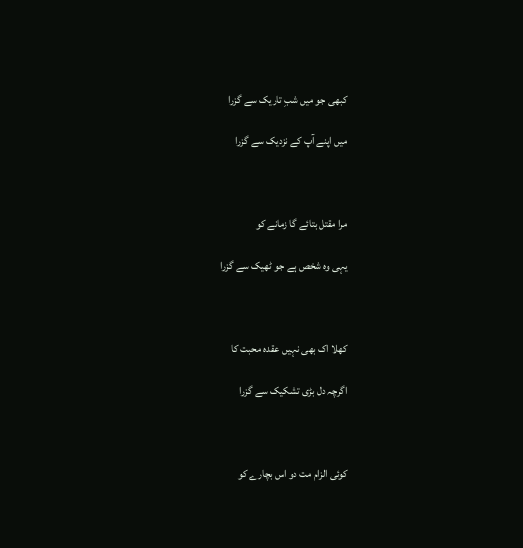کبھی جو میں شبِ تاریک سے گزرا

میں اپنے آپ کے نزدیک سے گزرا



مرا مقتل بتائے گا زمانے کو

یہی وہ شخص ہے جو ٹھیک سے گزرا



کھلا اک بھی نہیں عقدہ محبت کا

اگرچہ دل بڑی تشکیک سے گزرا



کوئی الزام مت دو اس بچارے کو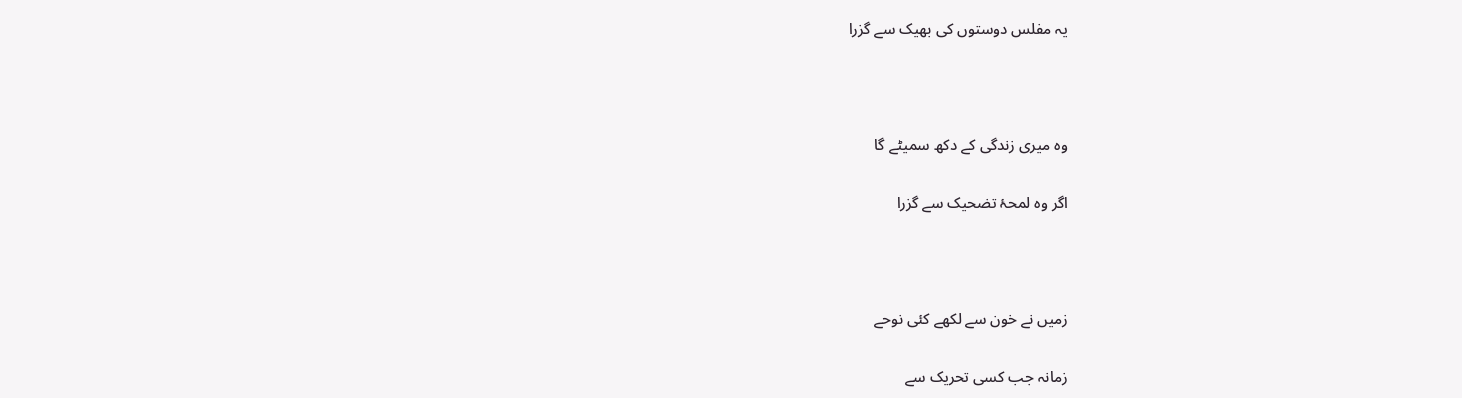یہ مفلس دوستوں کی بھیک سے گزرا



وہ میری زندگی کے دکھ سمیٹے گا

اگر وہ لمحۂ تضحیک سے گزرا



زمیں نے خون سے لکھے کئی نوحے

زمانہ جب کسی تحریک سے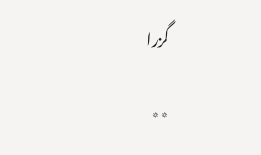گزرا

٭٭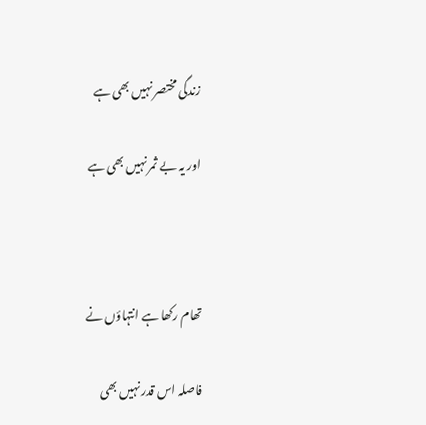زندگی مختصر نہیں بھی ہے

اور یہ بے ثمر نہیں بھی ہے



تھام رکھا ہے انتہاؤں نے

فاصلہ اس قدر نہیں بھی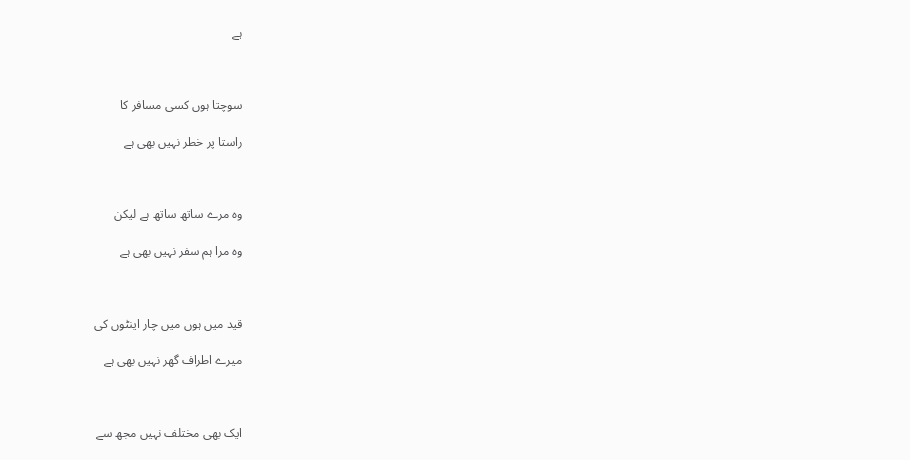ہے



سوچتا ہوں کسی مسافر کا

راستا پر خطر نہیں بھی ہے



وہ مرے ساتھ ساتھ ہے لیکن

وہ مرا ہم سفر نہیں بھی ہے



قید میں ہوں میں چار اینٹوں کی

میرے اطراف گھر نہیں بھی ہے



ایک بھی مختلف نہیں مجھ سے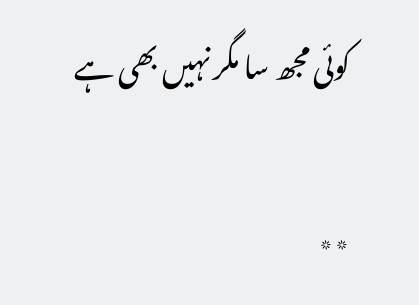کوئی مجھ سا مگر نہیں بھی ہے

٭٭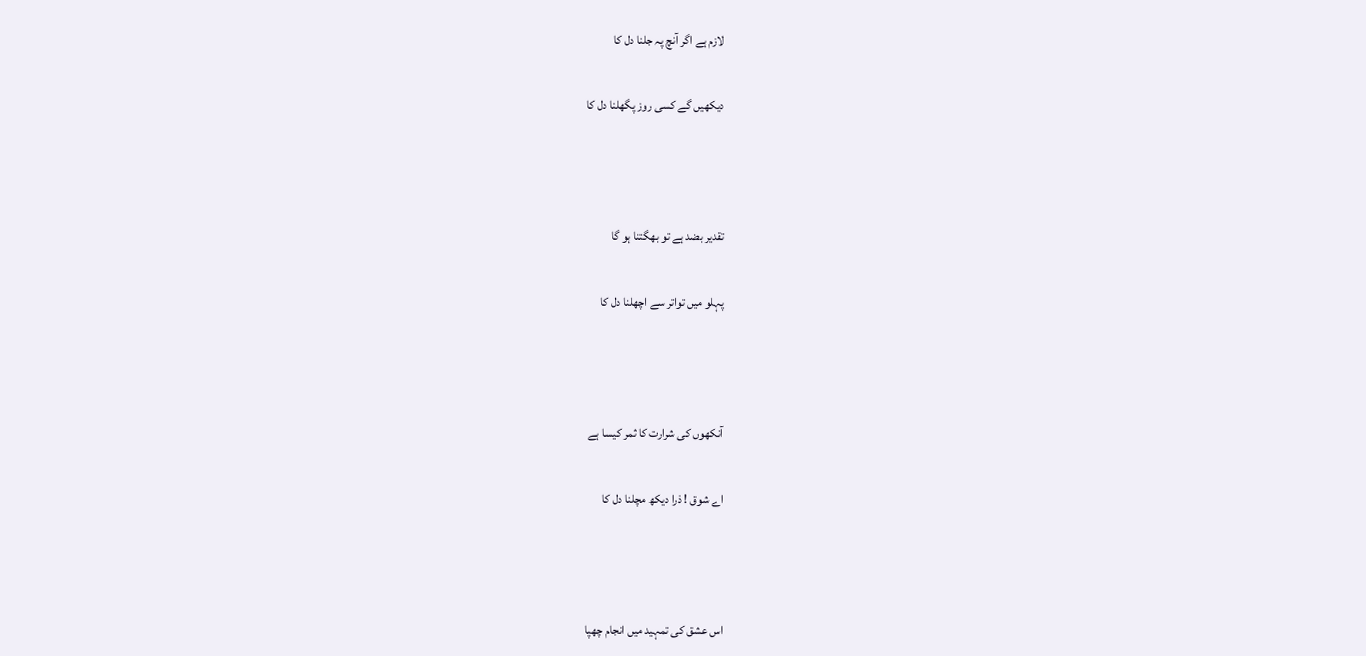لازم ہے اگر آنچ پہ جلنا دل کا

دیکھیں گے کسی روز پگھلنا دل کا



تقدیر بضد ہے تو بھگتنا ہو گا

پہلو میں تواتر سے اچھلنا دل کا



آنکھوں کی شرارت کا ثمر کیسا ہے

اے شوق ! ذرا دیکھ مچلنا دل کا



اس عشق کی تمہید میں انجام چھپا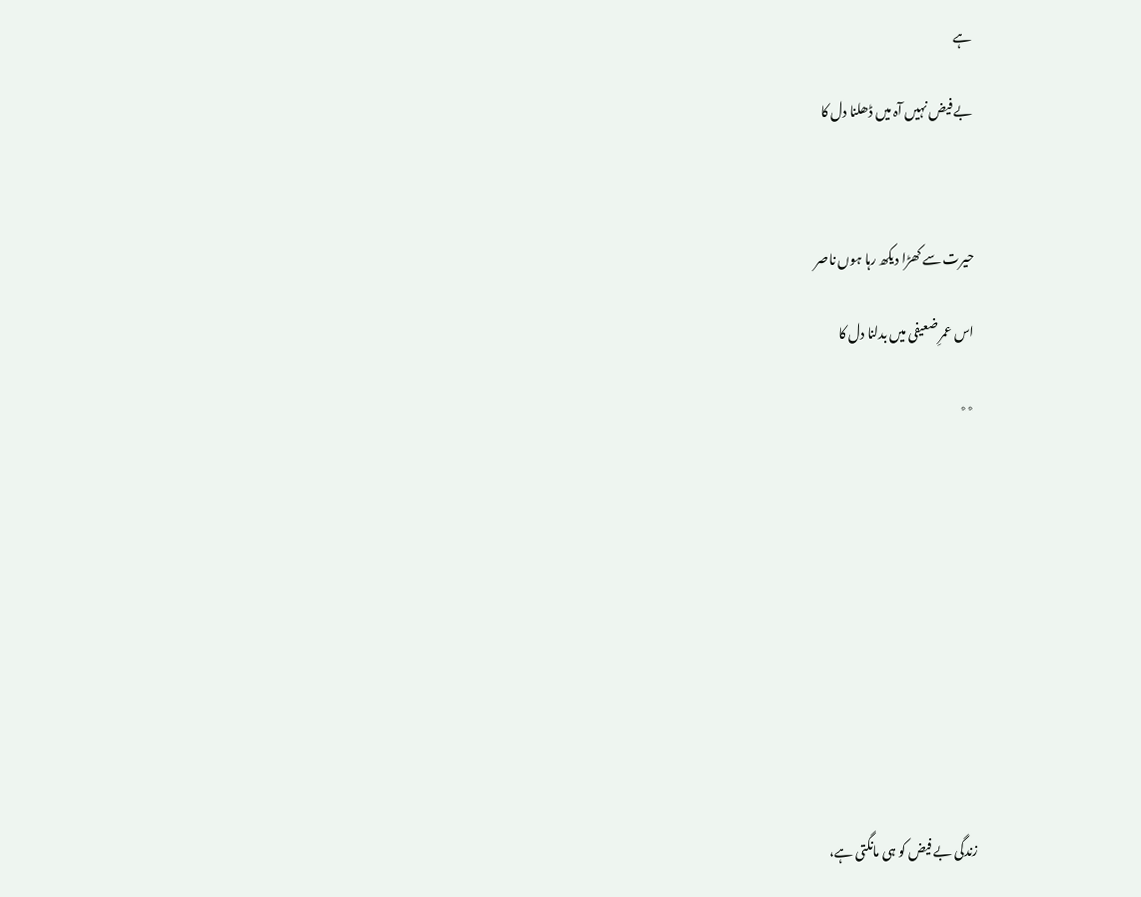ہے

بے فیض نہیں آہ میں ڈھلنا دل کا



حیرت سے کھڑا دیکھ رہا ہوں ناصر

اس عمرِ ضعیفی میں بدلنا دل کا

٭٭











زندگی بے فیض کو ہی مانگتی ہے،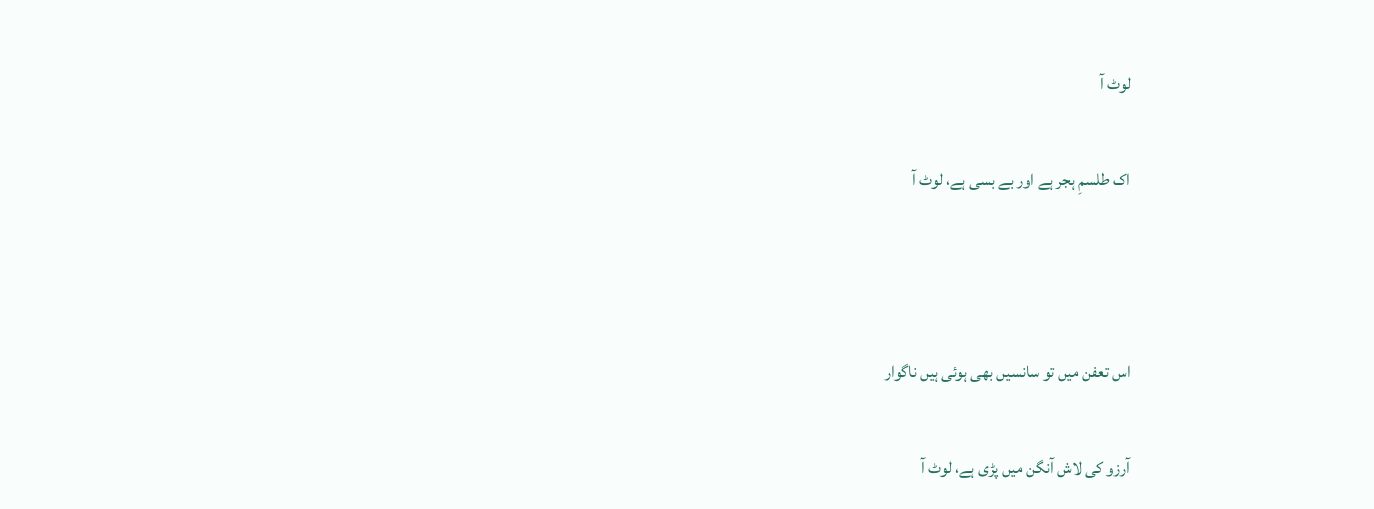لوٹ آ

اک طلسمِ ہجر ہے اور بے بسی ہے، لوٹ آ



اس تعفن میں تو سانسیں بھی ہوئی ہیں ناگوار

آرزو کی لاش آنگن میں پڑی ہے، لوٹ آ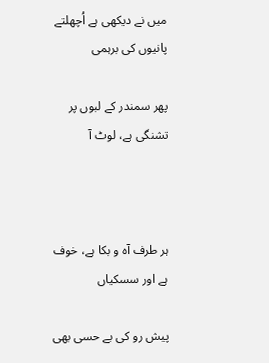میں نے دیکھی ہے اُچھلتے پانیوں کی برہمی

پھر سمندر کے لبوں پر تشنگی ہے، لوٹ آ



ہر طرف آہ و بکا ہے، خوف ہے اور سسکیاں

پیش رو کی بے حسی بھی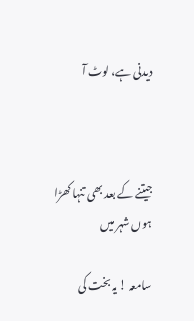دیدنی ہے، لوٹ آ



جیتنے کے بعد بھی تنہا کھڑا ہوں شہر میں

سامعہ ! یہ بخت کی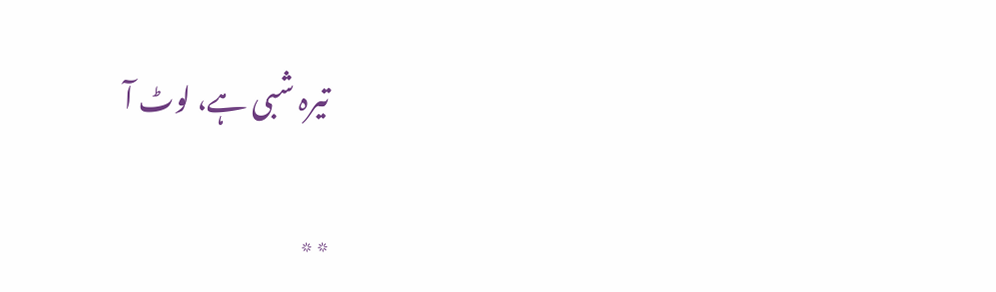تیرہ شبی ہے، لوٹ آ

٭٭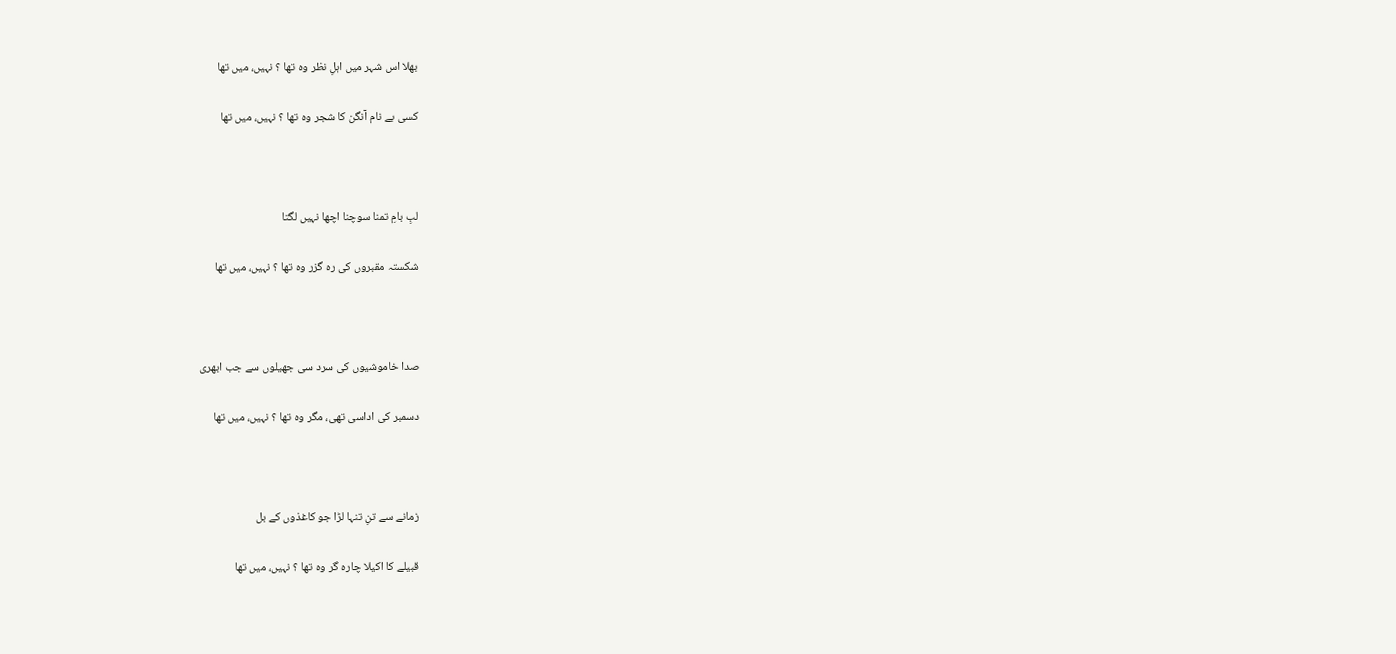بھلا اس شہر میں اہلِ نظر وہ تھا ؟ نہیں، میں تھا

کسی بے نام آنگن کا شجر وہ تھا ؟ نہیں، میں تھا



لبِ بامِ تمنا سوچنا اچھا نہیں لگتا

شکستہ مقبروں کی رہ گزر وہ تھا ؟ نہیں، میں تھا



صدا خاموشیوں کی سرد سی جھیلوں سے جب ابھری

دسمبر کی اداسی تھی، مگر وہ تھا ؟ نہیں، میں تھا



زمانے سے تنِ تنہا لڑا جو کاغذوں کے بل

قبیلے کا اکیلا چارہ گر وہ تھا ؟ نہیں، میں تھا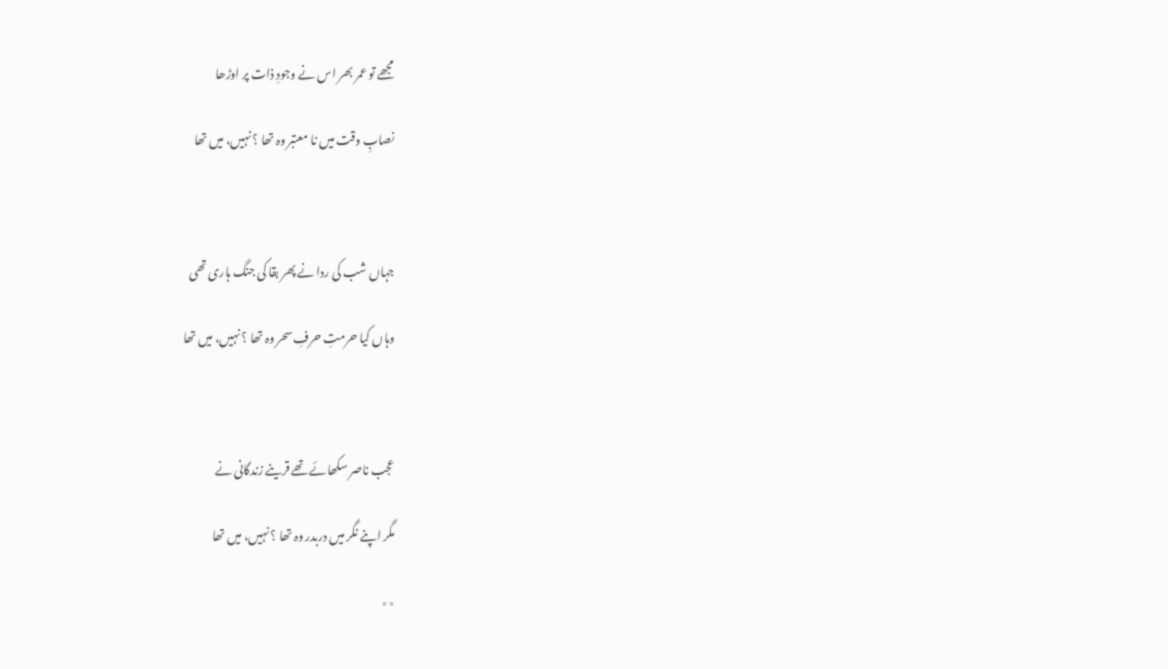مجھے تو عمر بھر اس نے وجودِ ذات پر اوڑھا

نصابِ وقت میں نا معتبر وہ تھا ؟ نہیں، میں تھا



جہاں شب کی ردا نے پھر بقا کی جنگ ہاری تھی

وہاں کیا حرمتِ حرفِ سحر وہ تھا ؟ نہیں، میں تھا



عجب ناصر سکھائے تھے قرینے زندگانی نے

مگر اپنے نگر میں دربدر وہ تھا ؟ نہیں، میں تھا

٭٭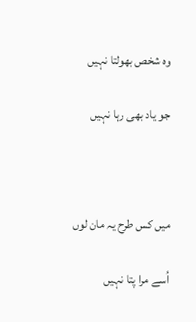وہ شخص بھولتا نہیں

جو یاد بھی رہا نہیں



میں کس طرح یہ مان لوں

اُسے مرا پتا نہیں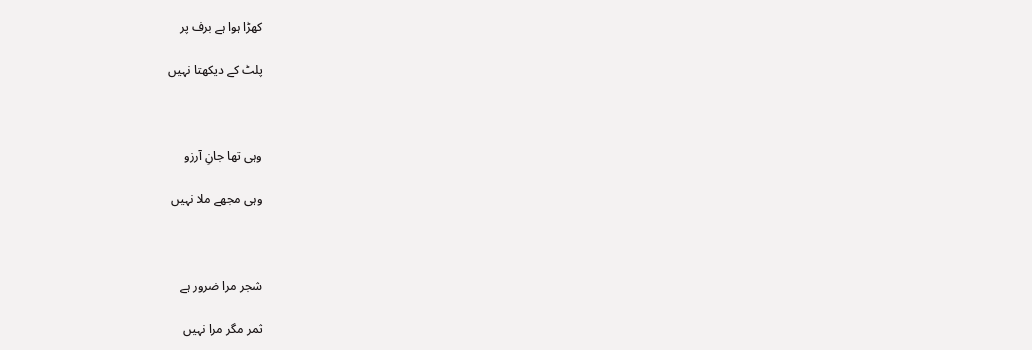کھڑا ہوا ہے برف پر

پلٹ کے دیکھتا نہیں



وہی تھا جانِ آرزو

وہی مجھے ملا نہیں



شجر مرا ضرور ہے

ثمر مگر مرا نہیں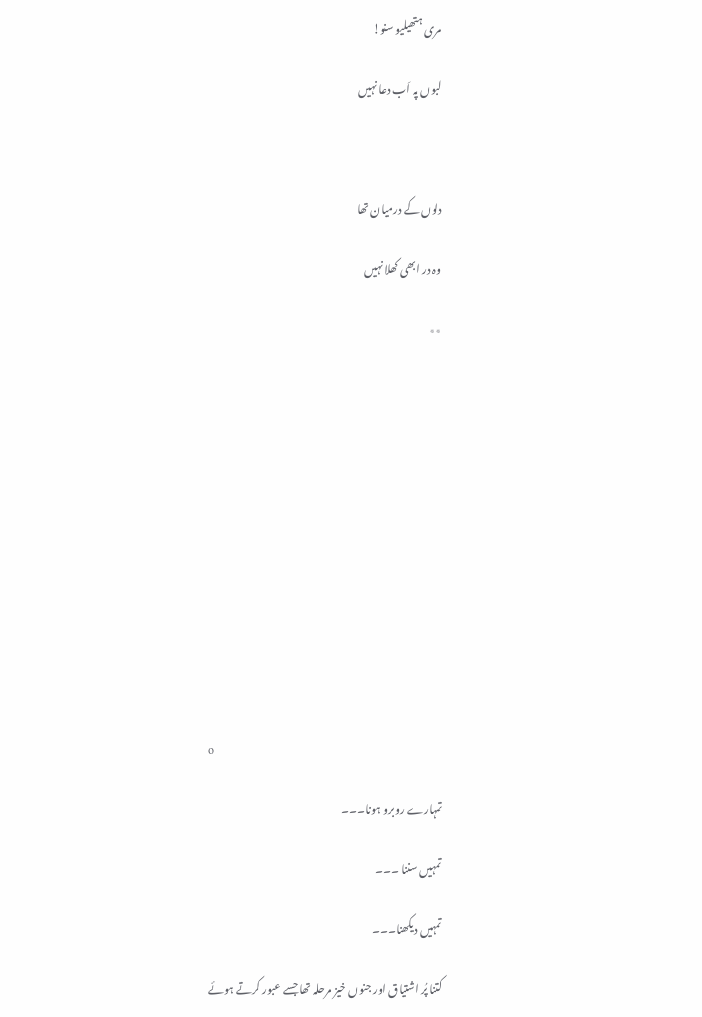مری ہتھیلیو سنو!

لبوں پہ اَب دعا نہیں



دلوں کے درمیان تھا

وہ در ابھی کھلا نہیں

٭٭













o

تمہارے روبرو ہونا۔۔۔

تمہیں سننا ۔۔۔

تمہیں دیکھنا۔۔۔

کتنا پُر اشتیاق اور جنوں خیز مرحلہ تھا جسے عبور کرتے ہوئے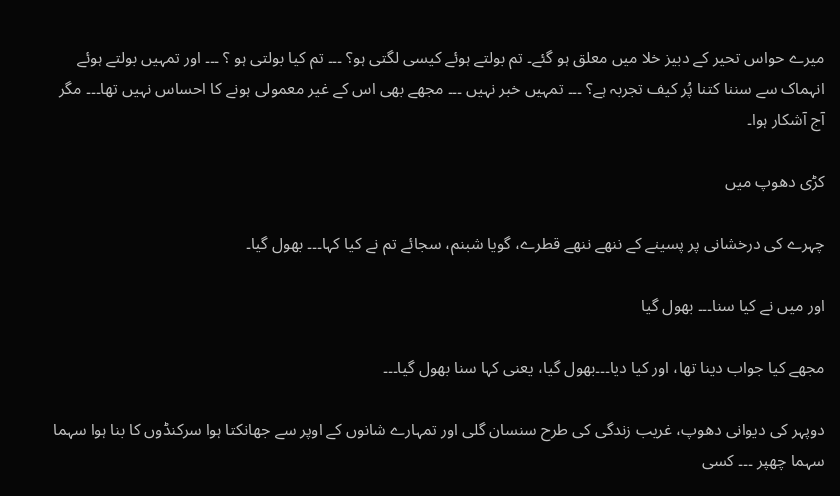میرے حواس تحیر کے دبیز خلا میں معلق ہو گئے۔ تم بولتے ہوئے کیسی لگتی ہو؟ ۔۔۔ تم کیا بولتی ہو ؟ ۔۔۔ اور تمہیں بولتے ہوئے انہماک سے سننا کتنا پُر کیف تجربہ ہے؟ ۔۔۔ تمہیں خبر نہیں ۔۔۔ مجھے بھی اس کے غیر معمولی ہونے کا احساس نہیں تھا۔۔۔ مگر آج آشکار ہوا۔

کڑی دھوپ میں

چہرے کی درخشانی پر پسینے کے ننھے ننھے قطرے، گویا شبنم، سجائے تم نے کیا کہا۔۔۔ بھول گیا۔

اور میں نے کیا سنا۔۔۔ بھول گیا

مجھے کیا جواب دینا تھا، اور کیا دیا۔۔۔بھول گیا، یعنی کہا سنا بھول گیا۔۔۔

دوپہر کی دیوانی دھوپ، غریب زندگی کی طرح سنسان گلی اور تمہارے شانوں کے اوپر سے جھانکتا ہوا سرکنڈوں کا بنا ہوا سہما سہما چھپر ۔۔۔ کسی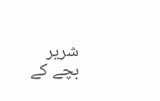شریر بچے کے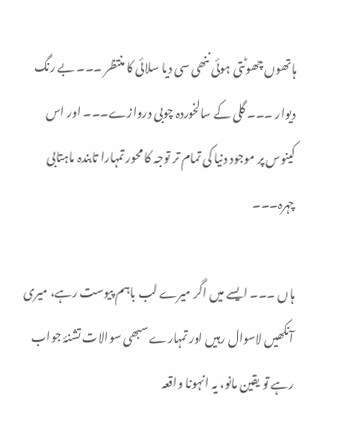ہاتھوں چھوٹتی ہوئی ننھی سی دیا سلائی کا منتظر ۔۔۔ بے رنگ دیوار ۔۔۔ گلی کے سالخوردہ چوبی دروازے۔۔۔ اور اس کینوس پر موجود دنیا کی تمام تر توجہ کا محور تمہارا تابندہ ماہتابی چہرہ۔۔۔

ہاں ۔۔۔ ایسے میں اگر میرے لب باہم پیوست رہے، میری آنکھیں لاسوال رہیں اور تمہارے سبھی سوالات تشنۂ جواب رہے تو یقین مانو، یہ انہونا واقعہ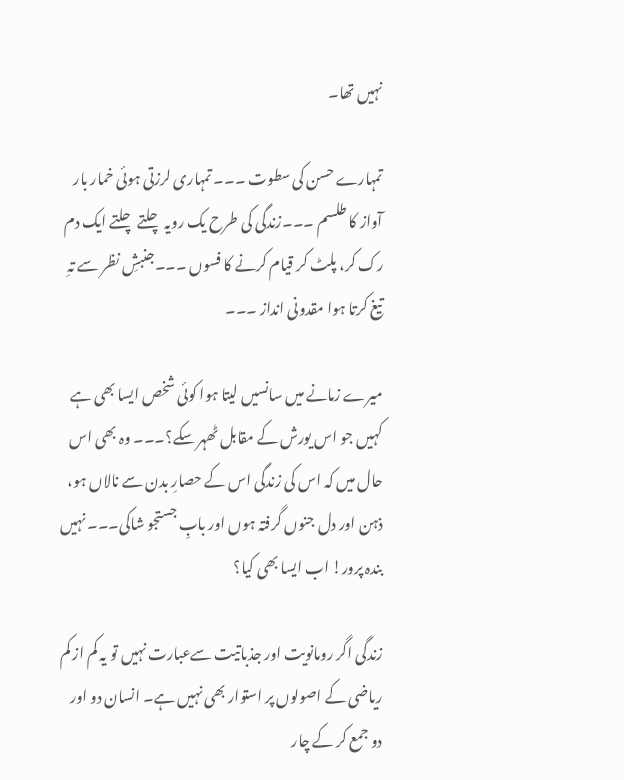نہیں تھا۔

تمہارے حسن کی سطوت ۔۔۔ تمہاری لرزتی ہوئی خمار بار آواز کا طلسم ۔۔۔زندگی کی طرح یک رویہ چلتے چلتے ایک دم رک کر، پلٹ کر قیام کرنے کا فسوں ۔۔۔جنبشِ نظر سے تہِ تیغ کرتا ہوا مقدونی انداز ۔۔۔

میرے زمانے میں سانسیں لیتا ہوا کوئی شخص ایسا بھی ہے کہیں جو اس یورش کے مقابل ٹھہر سکے؟۔۔۔ وہ بھی اس حال میں کہ اس کی زندگی اس کے حصارِ بدن سے نالاں ہو، ذہن اور دل جنوں گرفتہ ہوں اور بابِ جستجو شاکی۔۔۔ نہیں بندہ پرور! اب ایسا بھی کیا؟

زندگی اگر رومانویت اور جذباتیت سےعبارت نہیں تو یہ کم از کم ریاضی کے اصولوں پر استوار بھی نہیں ہے۔ انسان دو اور دو جمع کر کے چار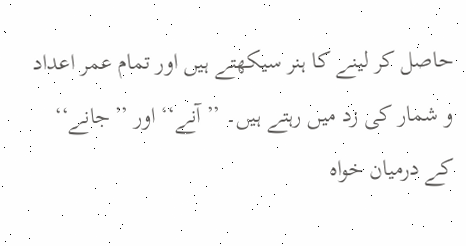حاصل کر لینے کا ہنر سیکھتے ہیں اور تمام عمر اعداد و شمار کی زد میں رہتے ہیں۔ ’’آنے‘‘ اور ’’جانے‘‘ کے درمیان خواہ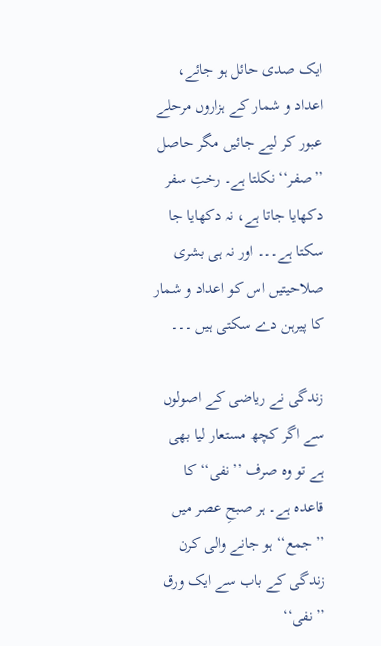ایک صدی حائل ہو جائے، اعداد و شمار کے ہزاروں مرحلے عبور کر لیے جائیں مگر حاصل  ’’صفر‘‘ نکلتا ہے۔ رختِ سفر دکھایا جاتا ہے، نہ دکھایا جا سکتا ہے۔۔۔ اور نہ ہی بشری صلاحیتیں اس کو اعداد و شمار کا پیرہن دے سکتی ہیں ۔۔۔

زندگی نے ریاضی کے اصولوں سے اگر کچھ مستعار لیا بھی ہے تو وہ صرف ’’نفی‘‘ کا قاعدہ ہے۔ ہر صبحِ عصر میں ’’جمع‘‘ ہو جانے والی کرن زندگی کے باب سے ایک ورق ’’نفی‘‘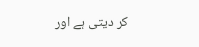کر دیتی ہے اور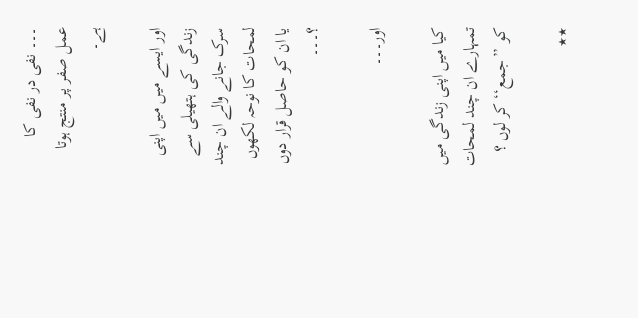۔۔۔ نفی در نفی کا عمل صفر پر منتج ہوتا ہے۔

اور ایسے میں میں اپنی زندگی کی ہتھیلی سے سرک جانے والے ان چند لمحات کا نوحہ لکھوں یا ان کو حاصل قرار دوں ؟۔۔۔

اور۔۔۔

کیا میں اپنی زندگی میں تمہارے ان چند لمحات کو ’’جمع‘‘ کر لوں ؟

٭٭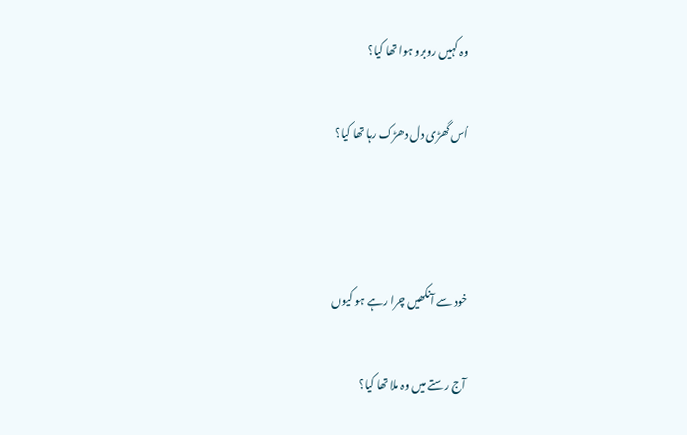وہ کہیں روبرو ہوا تھا کیا؟

اُس گھڑی دل دھڑک رہا تھا کیا؟



خود سے آنکھیں چرا رہے ہو کیوں

آج رستے میں وہ ملا تھا کیا؟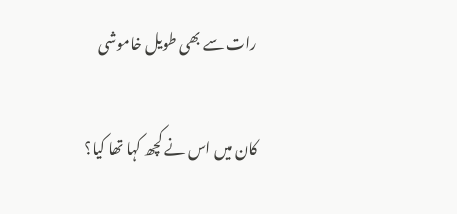رات سے بھی طویل خاموشی

کان میں اس نے کچھ کہا تھا کیا؟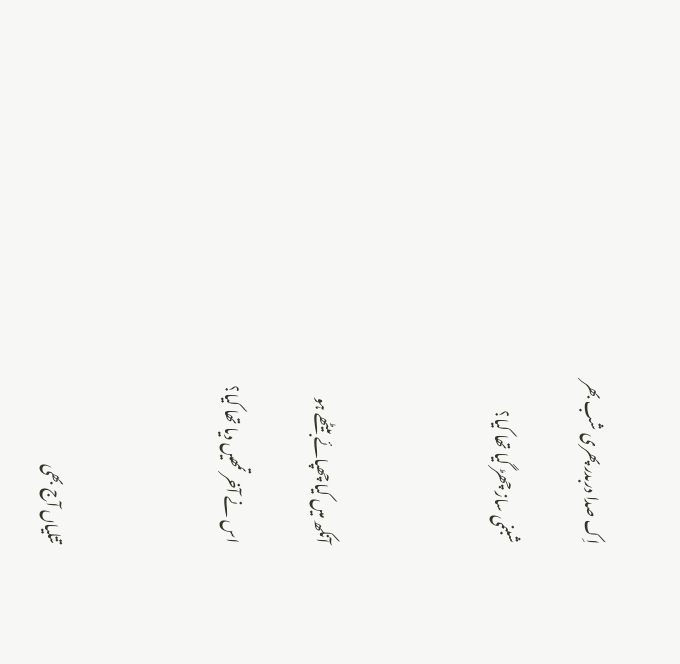اِک صدا دربدر پھری شب بھر

شبنمی ساز چھڑ گیا تھا کیا؟



آنکھ میں کیا چھپائے بیٹھے ہو

اس نے آخر تمھیں دیا تھا کیا؟



تتلیاں آج بھی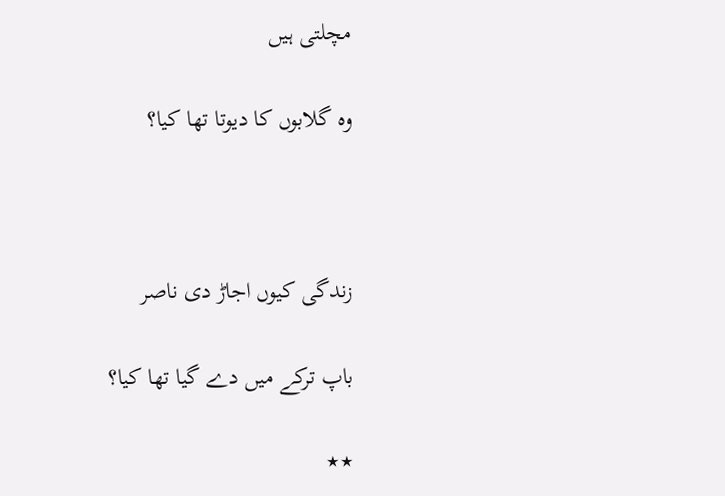مچلتی ہیں

وہ گلابوں کا دیوتا تھا کیا؟



زندگی کیوں اجاڑ دی ناصر

باپ ترکے میں دے گیا تھا کیا؟

٭٭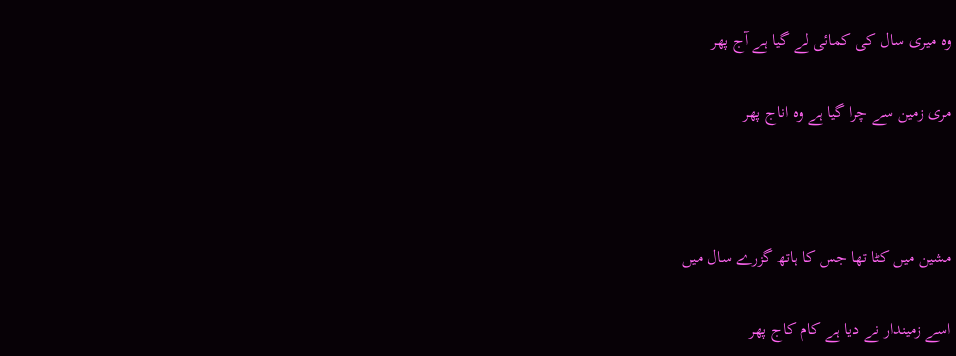وہ میری سال کی کمائی لے گیا ہے آج پھر

مری زمین سے چرا گیا ہے وہ اناج پھر



مشین میں کٹا تھا جس کا ہاتھ گزرے سال میں

اسے زمیندار نے دیا ہے کام کاج پھر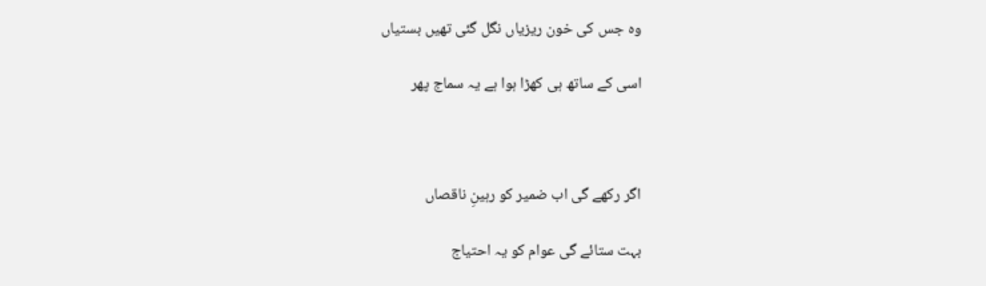وہ جس کی خون ریزیاں نگل گئی تھیں بستیاں

اسی کے ساتھ ہی کھڑا ہوا ہے یہ سماج پھر



اگر رکھے گی اب ضمیر کو رہینِ ناقصاں

بہت ستائے گی عوام کو یہ احتیاج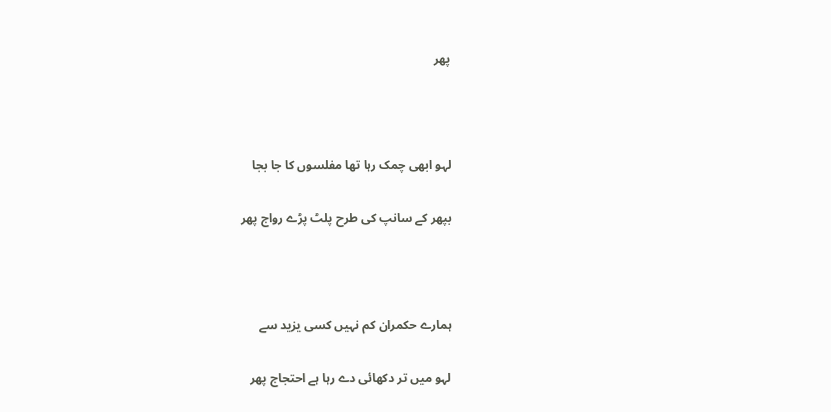پھر



لہو ابھی چمک رہا تھا مفلسوں کا جا بجا

بپھر کے سانپ کی طرح پلٹ پڑے رواج پھر



ہمارے حکمران کم نہیں کسی یزید سے

لہو میں تر دکھائی دے رہا ہے احتجاج پھر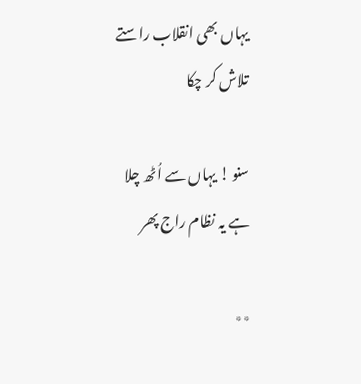یہاں بھی انقلاب راستے تلاش کر چکا

سنو ! یہاں سے اُٹھ چلا ہے یہ نظام راج پھر

٭٭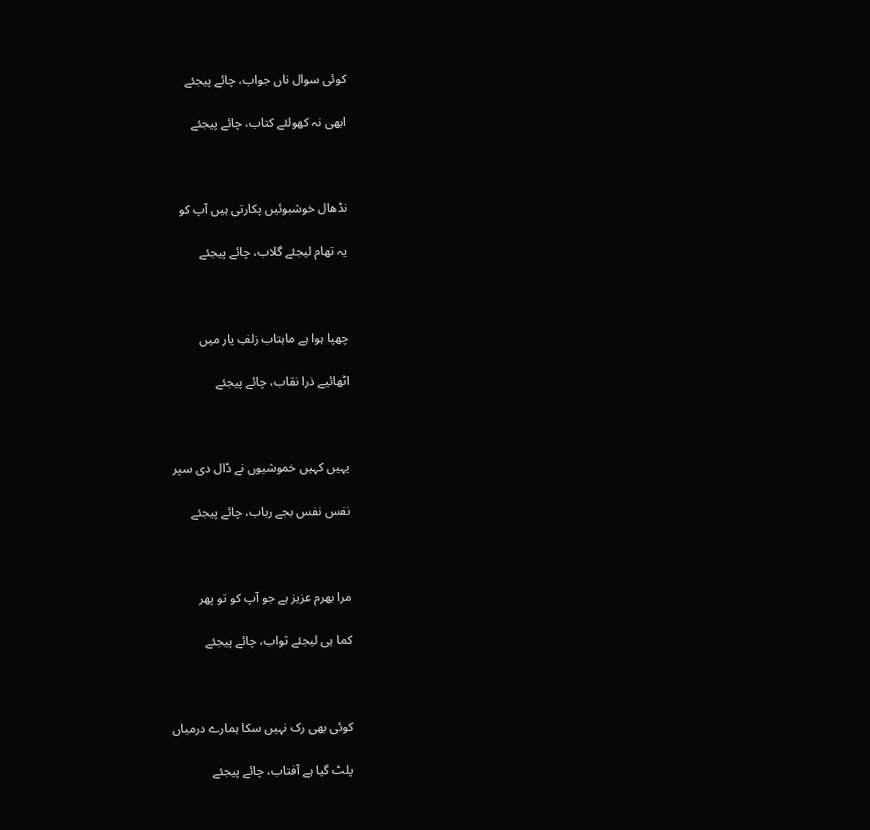کوئی سوال ناں جواب، چائے پیجئے

ابھی نہ کھولئے کتاب، چائے پیجئے



نڈھال خوشبوئیں پکارتی ہیں آپ کو

یہ تھام لیجئے گلاب، چائے پیجئے



چھپا ہوا ہے ماہتاب زلفِ یار میں

اٹھائیے ذرا نقاب، چائے پیجئے



یہیں کہیں خموشیوں نے ڈال دی سپر

نفس نفس بجے رباب، چائے پیجئے



مرا بھرم عزیز ہے جو آپ کو تو پھر

کما ہی لیجئے ثواب، چائے پیجئے



کوئی بھی رک نہیں سکا ہمارے درمیاں

پلٹ گیا ہے آفتاب، چائے پیجئے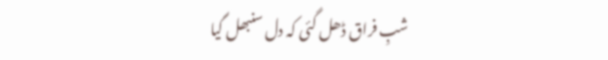شبِ فراق ڈھل گئی کہ دل سنبھل گیا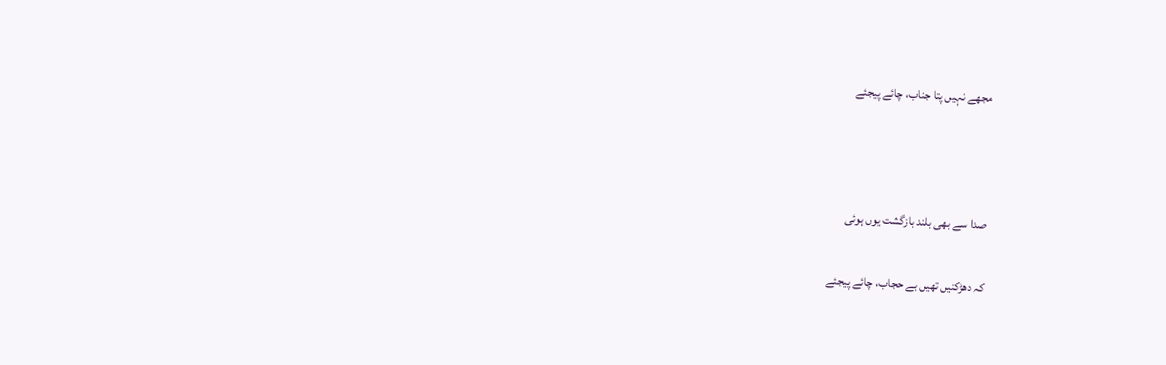مجھے نہیں پتا جناب، چائے پیجئے



صدا سے بھی بلند بازگشت یوں ہوئی

کہ دھڑکنیں تھیں بے حجاب، چائے پیجئے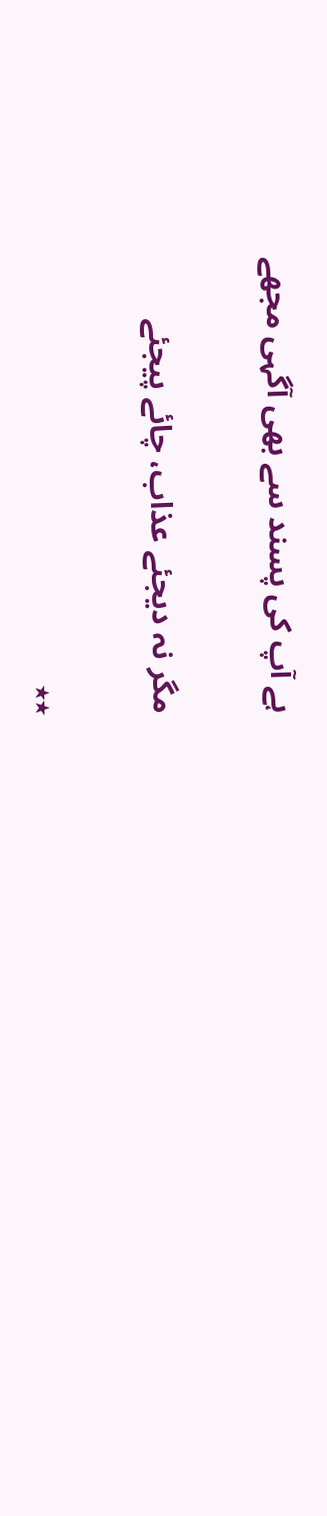ہے آپ کی پسند سے بھی آگہی مجھے

مگر نہ دیجئے عذاب، چائے پیجئے

٭٭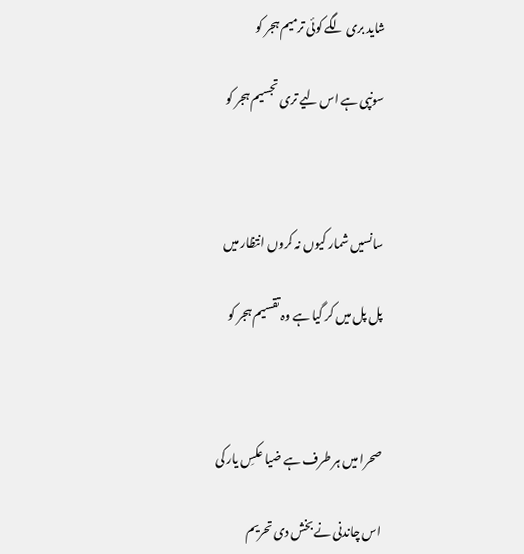شاید بری لگے کوئی ترمیم ہجر کو

سونپی ہے اس لیے تری تجسیم ہجر کو



سانسیں شمار کیوں نہ کروں انتظار میں

پل پل میں کر گیا ہے وہ تقسیم ہجر کو



صحرا میں ہر طرف ہے ضیا عکسِ یار کی

اس چاندنی نے بخش دی تحریم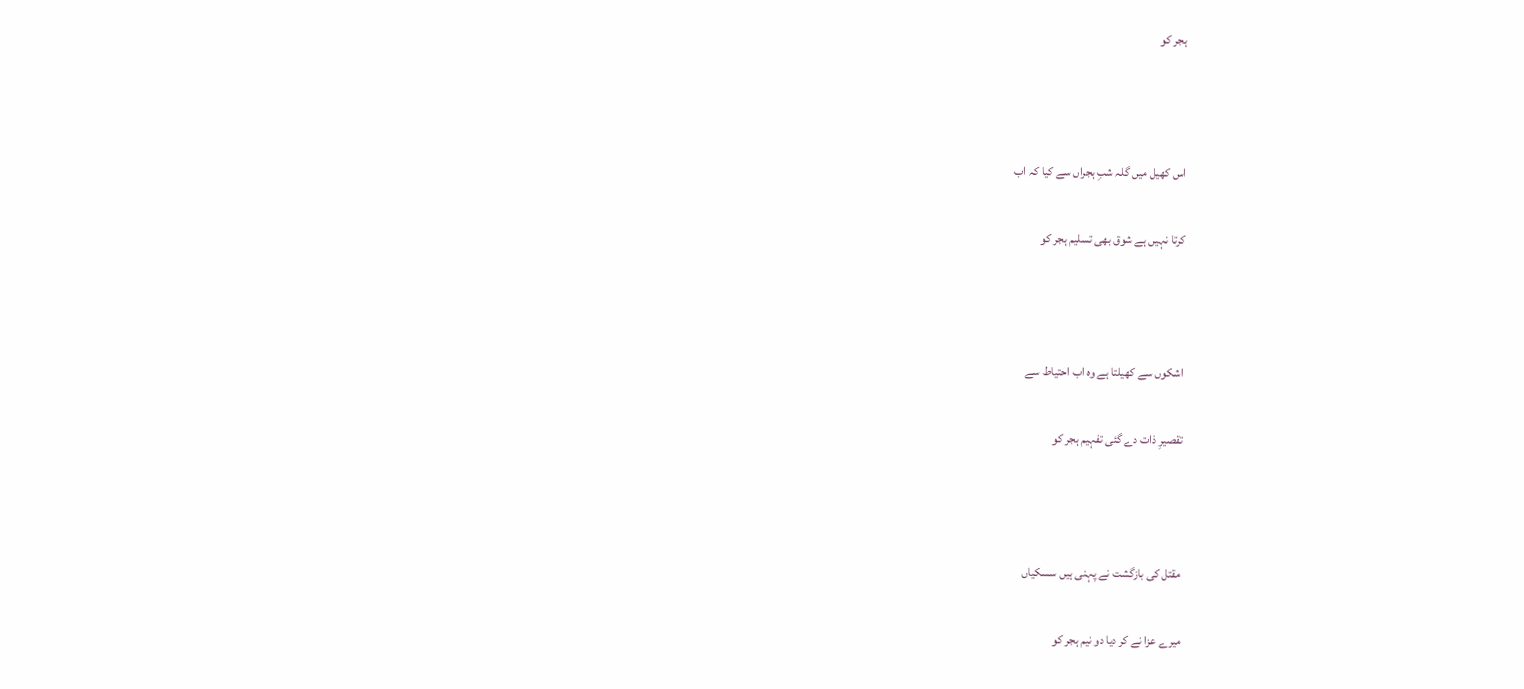ہجر کو



اس کھیل میں گلہ شبِ ہجراں سے کیا کہ اب

کرتا نہیں ہے شوق بھی تسلیم ہجر کو



اشکوں سے کھیلتا ہے وہ اب احتیاط سے

تقصیرِ ذات دے گئی تفہیم ہجر کو



مقتل کی بازگشت نے پہنی ہیں سسکیاں

میرے عزا نے کر دیا دو نیم ہجر کو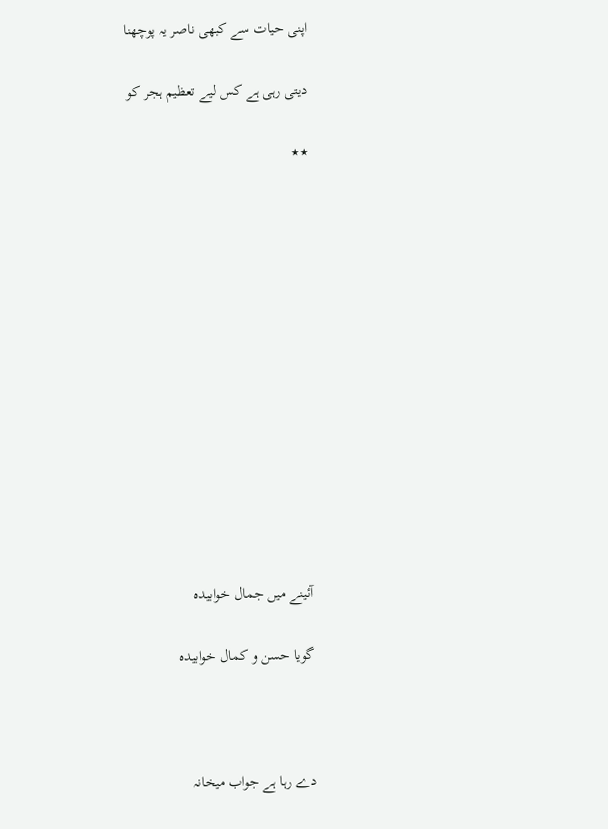اپنی حیات سے کبھی ناصر یہ پوچھنا

دیتی رہی ہے کس لیے تعظیم ہجر کو

٭٭













آئینے میں جمال خوابیدہ

گویا حسن و کمال خوابیدہ



دے رہا ہے جواب میخانہ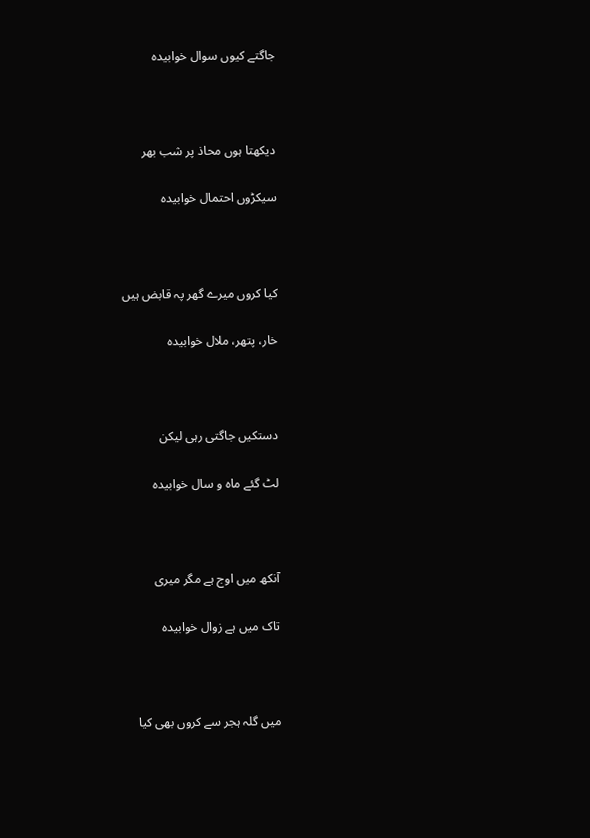جاگتے کیوں سوال خوابیدہ



دیکھتا ہوں محاذ پر شب بھر

سیکڑوں احتمال خوابیدہ



کیا کروں میرے گھر پہ قابض ہیں

خار، پتھر، ملال خوابیدہ



دستکیں جاگتی رہی لیکن

لٹ گئے ماہ و سال خوابیدہ



آنکھ میں اوج ہے مگر میری

تاک میں ہے زوال خوابیدہ



میں گلہ ہجر سے کروں بھی کیا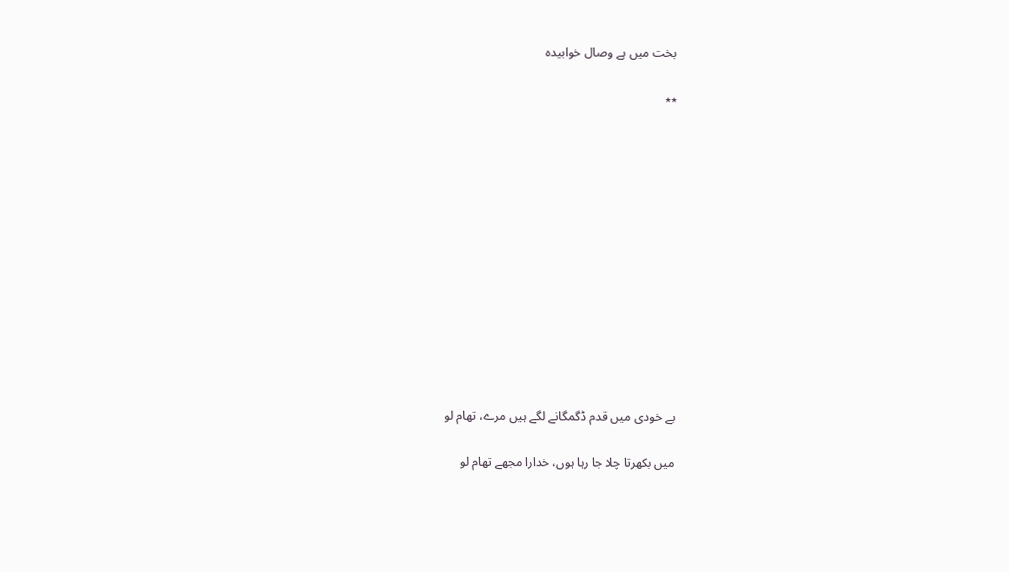بخت میں ہے وصال خوابیدہ

٭٭













بے خودی میں قدم ڈگمگانے لگے ہیں مرے، تھام لو

میں بکھرتا چلا جا رہا ہوں، خدارا مجھے تھام لو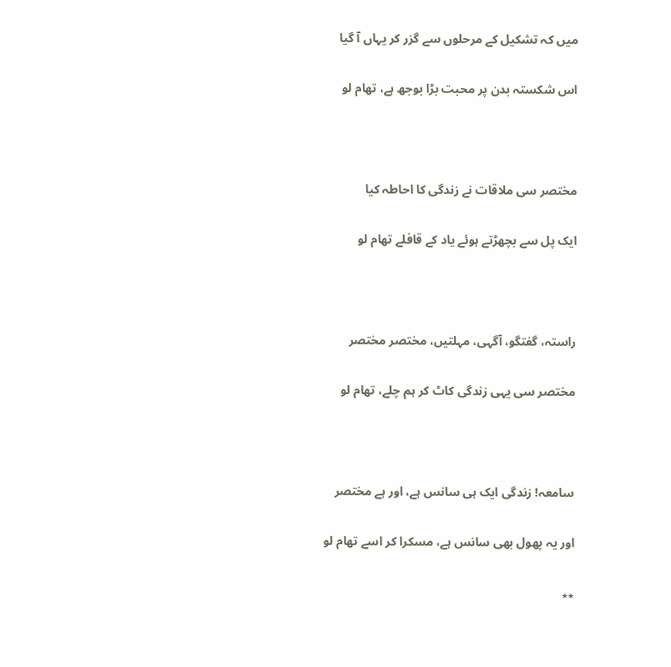میں کہ تشکیل کے مرحلوں سے گزر کر یہاں آ گیا

اس شکستہ بدن پر محبت بڑا بوجھ ہے، تھام لو



مختصر سی ملاقات نے زندگی کا احاطہ کیا

ایک پل سے بچھڑتے ہوئے یاد کے قافلے تھام لو



راستہ، گفتگو، آگہی، مہلتیں، مختصر مختصر

مختصر سی یہی زندگی کاٹ کر ہم چلے، تھام لو



سامعہ! زندگی ایک ہی سانس ہے، اور ہے مختصر

اور یہ پھول بھی سانس ہے، مسکرا کر اسے تھام لو

٭٭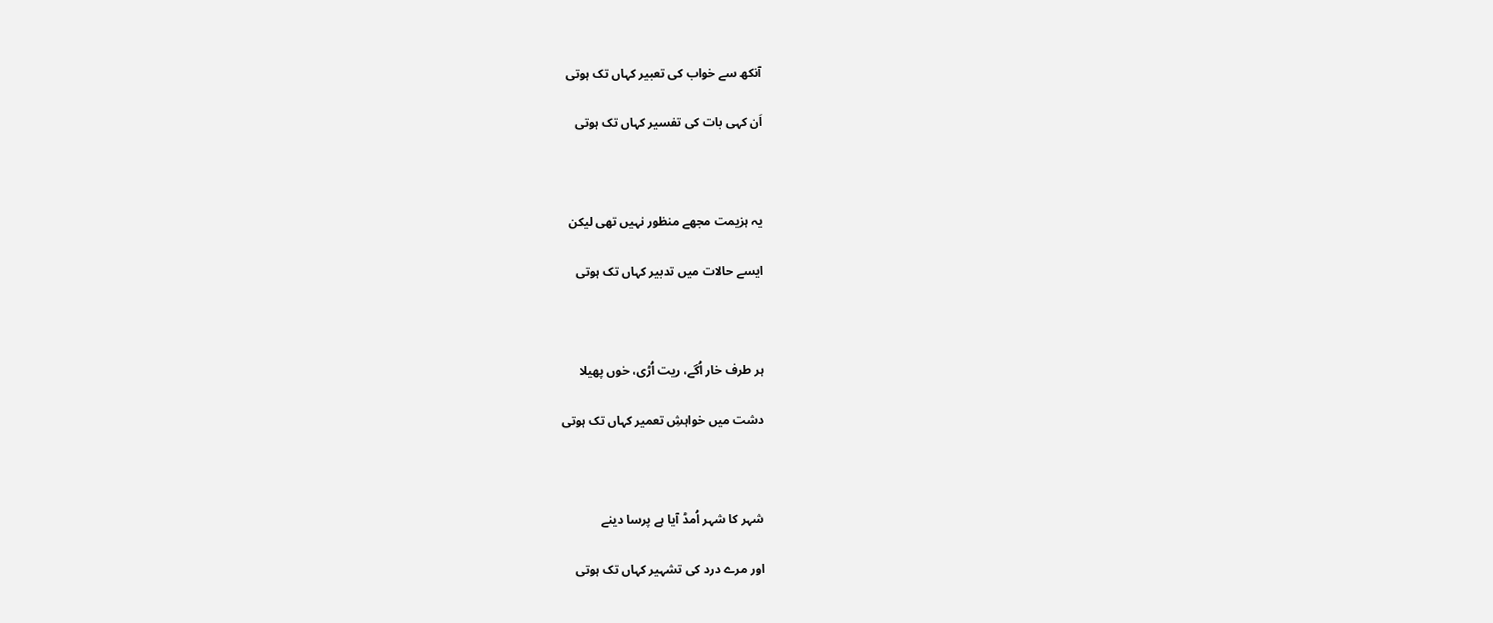آنکھ سے خواب کی تعبیر کہاں تک ہوتی

اَن کہی بات کی تفسیر کہاں تک ہوتی



یہ ہزیمت مجھے منظور نہیں تھی لیکن

ایسے حالات میں تدبیر کہاں تک ہوتی



ہر طرف خار اُگے، ریت اُڑی، خوں پھیلا

دشت میں خواہشِ تعمیر کہاں تک ہوتی



شہر کا شہر اُمڈ آیا ہے پرسا دینے

اور مرے درد کی تشہیر کہاں تک ہوتی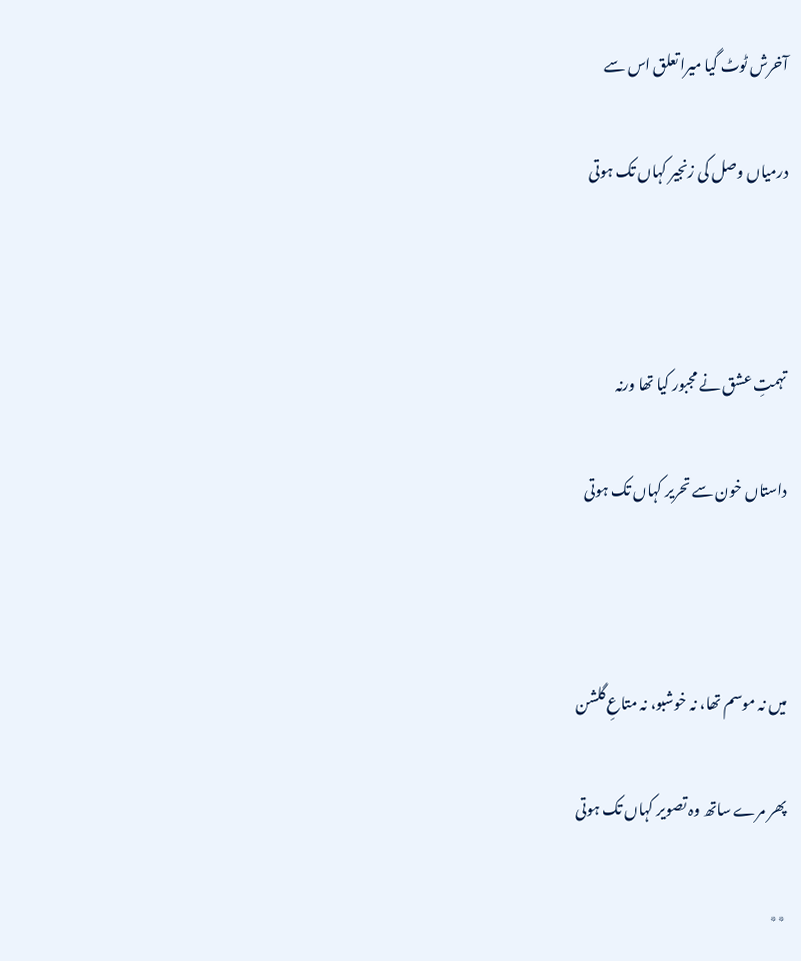آخرش ٹوٹ گیا میرا تعلق اس سے

درمیاں وصل کی زنجیر کہاں تک ہوتی



تہمتِ عشق نے مجبور کیا تھا ورنہ

داستاں خون سے تحریر کہاں تک ہوتی



میں نہ موسم تھا، نہ خوشبو، نہ متاعِ گلشن

پھر مرے ساتھ وہ تصویر کہاں تک ہوتی

٭٭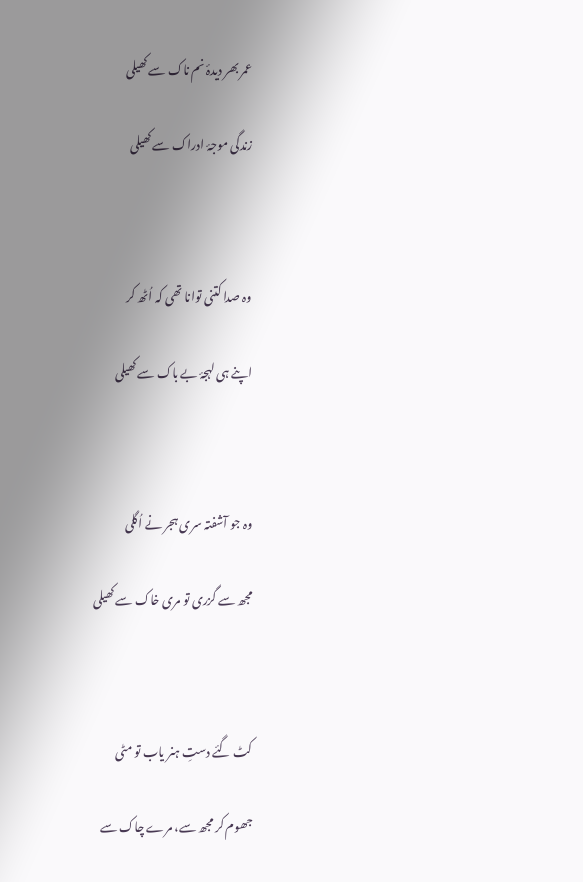عمر بھر دیدۂ نم ناک سے کھیلی

زندگی موجۂ ادراک سے کھیلی



وہ صدا کتنی توانا تھی کہ اُٹھ کر

اپنے ہی لہجۂ بے باک سے کھیلی



وہ جو آشفتہ سری ہجر نے اُگلی

مجھ سے گزری تو مری خاک سے کھیلی



کٹ گئے دستِ ہنر یاب تو مٹی

جھوم کر مجھ سے، مرے چاک سے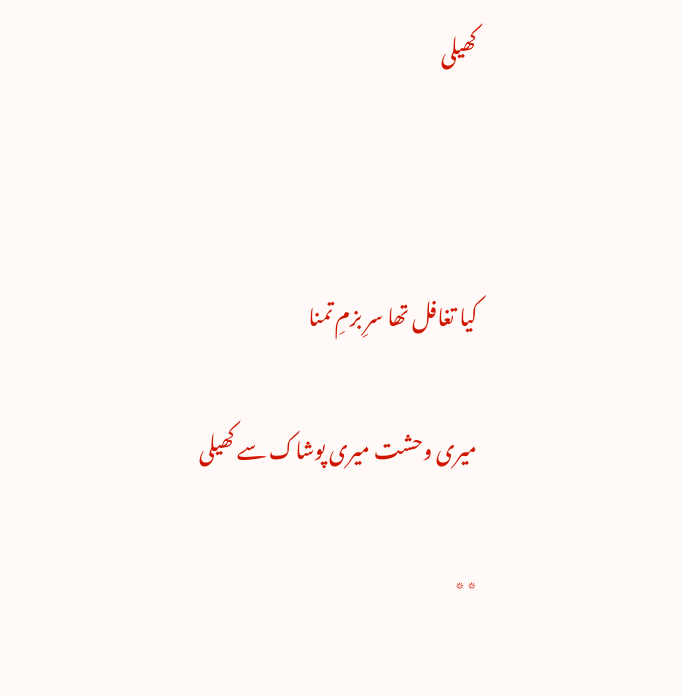کھیلی



کیا تغافل تھا سرِ بزمِ تمنا

میری وحشت میری پوشاک سے کھیلی

٭٭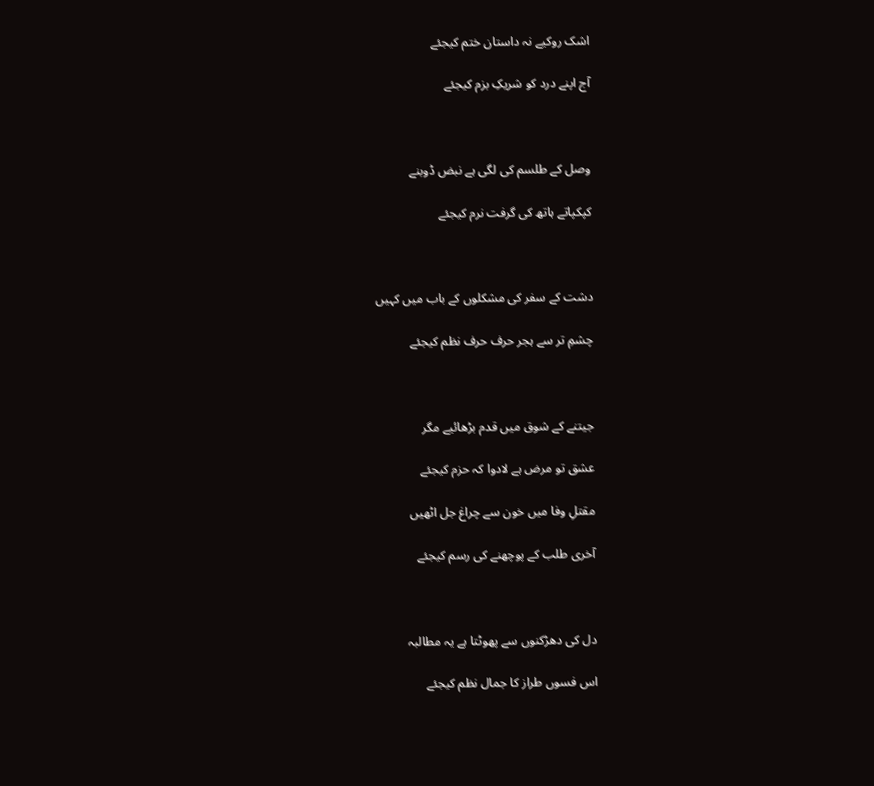اشک روکیے نہ داستان ختم کیجئے

آج اپنے درد کو شریکِ بزم کیجئے



وصل کے طلسم کی لگی ہے نبض ڈوبنے

کپکپاتے ہاتھ کی گرفت نرم کیجئے



دشت کے سفر کی مشکلوں کے باب میں کہیں

چشمِ تر سے ہجر حرف حرف نظم کیجئے



جیتنے کے شوق میں قدم بڑھائیے مگر

عشق تو مرض ہے لادوا کہ حزم کیجئے

مقتلِ وفا میں خون سے چراغ جل اٹھیں

آخری طلب کے پوچھنے کی رسم کیجئے



دل کی دھڑکنوں سے پھوٹتا ہے یہ مطالبہ

اس فسوں طراز کا جمال نظم کیجئے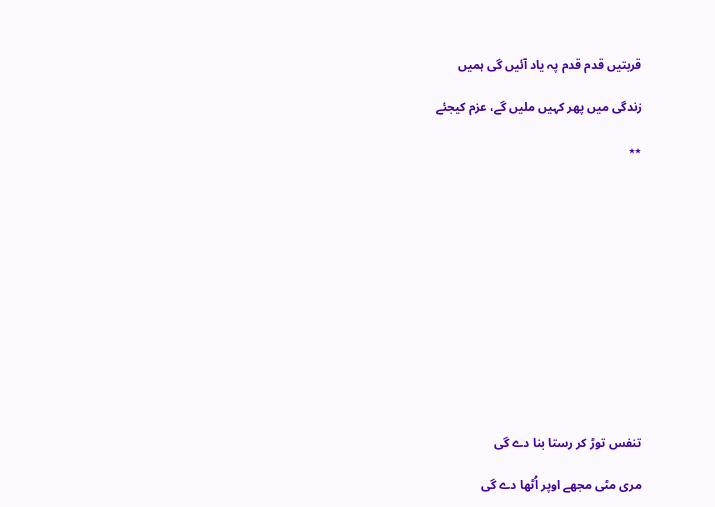قربتیں قدم قدم پہ یاد آئیں گی ہمیں

زندگی میں پھر کہیں ملیں گے، عزم کیجئے

٭٭













تنفس توڑ کر رستا بنا دے گی

مری مٹی مجھے اوپر اُٹھا دے گی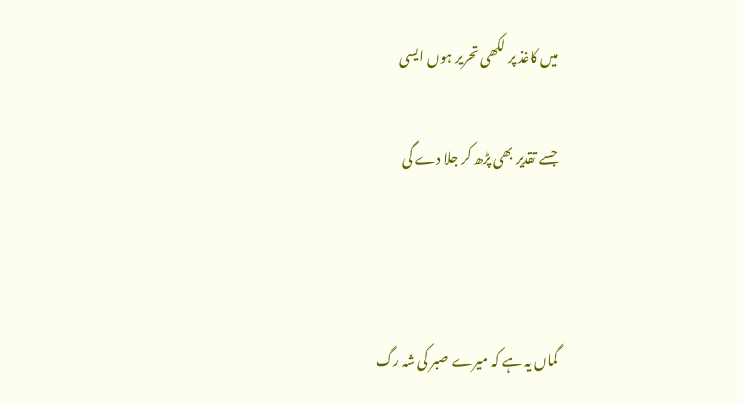میں کاغذ پر لکھی تحریر ہوں ایسی

جسے تقدیر بھی پڑھ کر جلا دے گی



گماں یہ ہے کہ میرے صبر کی شہ رگ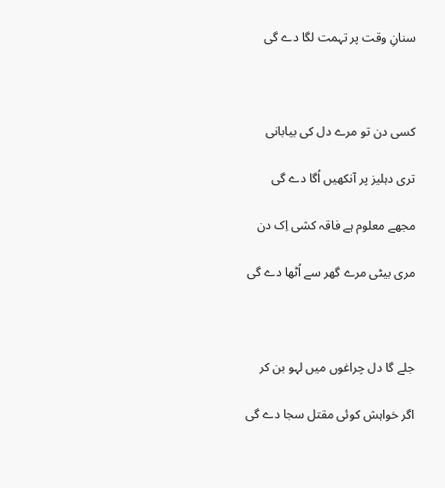سنانِ وقت پر تہمت لگا دے گی



کسی دن تو مرے دل کی بیابانی

تری دہلیز پر آنکھیں اُگا دے گی

مجھے معلوم ہے فاقہ کشی اِک دن

مری بیٹی مرے گھر سے اُٹھا دے گی



جلے گا دل چراغوں میں لہو بن کر

اگر خواہش کوئی مقتل سجا دے گی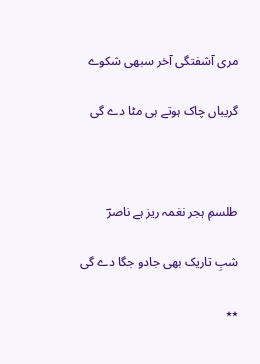مری آشفتگی آخر سبھی شکوے

گریباں چاک ہوتے ہی مٹا دے گی



طلسمِ ہجر نغمہ ریز ہے ناصرؔ

شبِ تاریک بھی جادو جگا دے گی

٭٭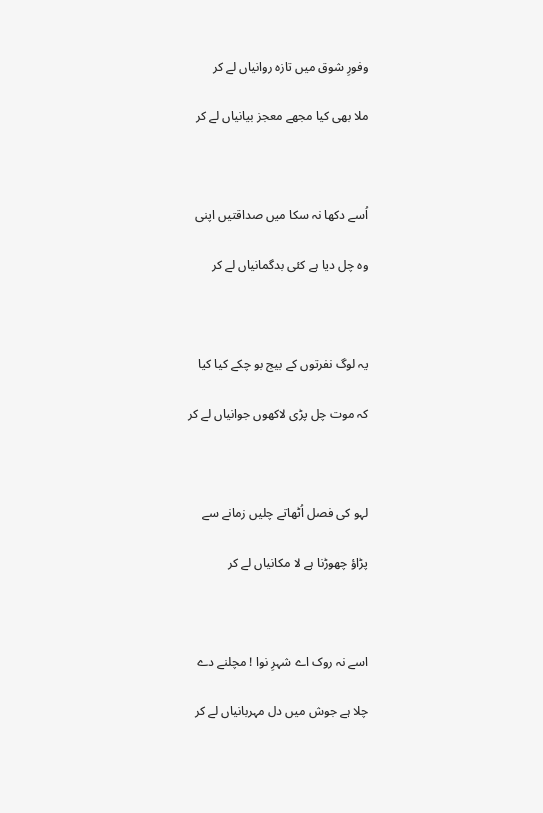وفورِ شوق میں تازہ روانیاں لے کر

ملا بھی کیا مجھے معجز بیانیاں لے کر



اُسے دکھا نہ سکا میں صداقتیں اپنی

وہ چل دیا ہے کئی بدگمانیاں لے کر



یہ لوگ نفرتوں کے بیج بو چکے کیا کیا

کہ موت چل پڑی لاکھوں جوانیاں لے کر



لہو کی فصل اُٹھاتے چلیں زمانے سے

پڑاؤ چھوڑنا ہے لا مکانیاں لے کر



اسے نہ روک اے شہرِ نوا ! مچلنے دے

چلا ہے جوش میں دل مہربانیاں لے کر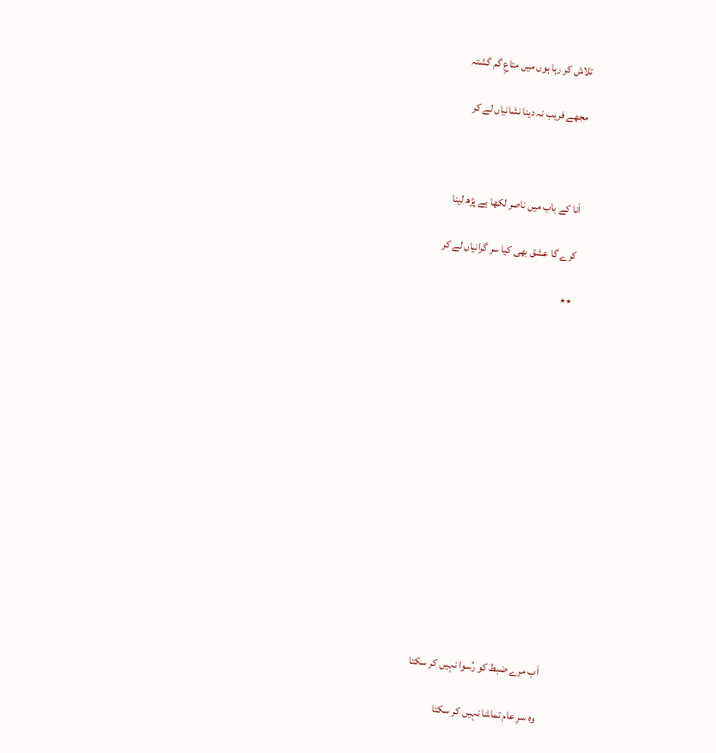تلاش کر رہا ہوں میں متاعِ گم گشتہ

مجھے فریب نہ دینا نشانیاں لے کر



اَنا کے باب میں ناصر لکھا ہے پڑھ لینا

کرے گا عشق بھی کیا سر گرانیاں لے کر

٭٭















اَب مرے ضبط کو رُسوا نہیں کر سکتا

وہ سرِ عام تماشا نہیں کر سکتا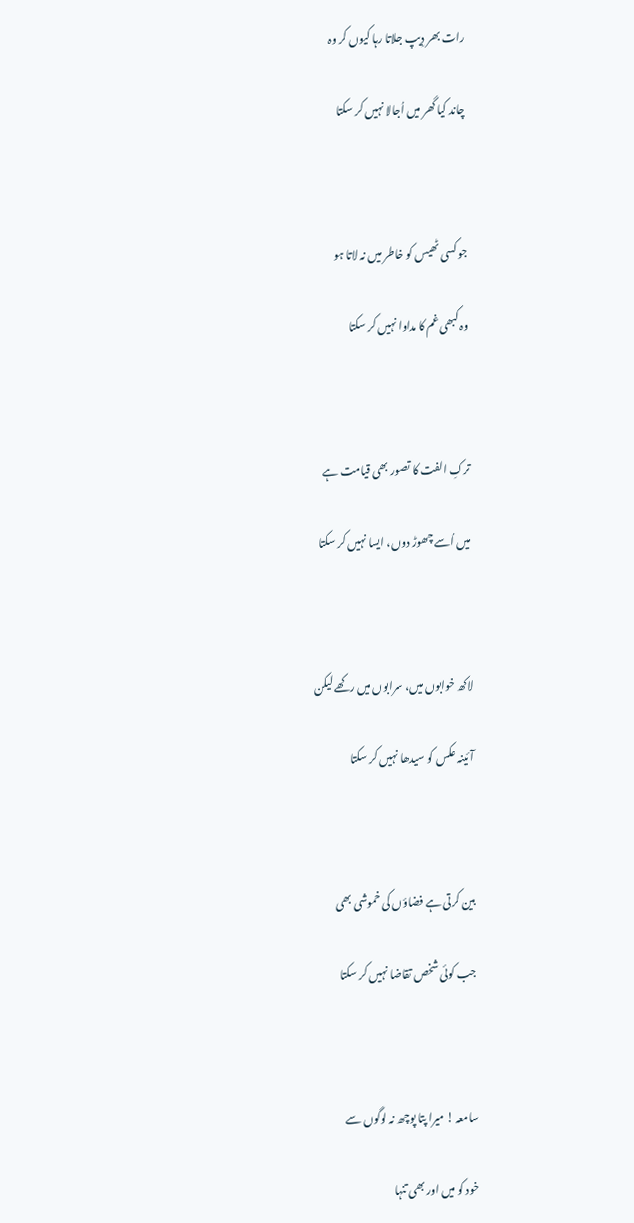رات بھر دِیپ جلاتا رہا کیوں کر وہ

چاند کیا گھر میں اُجالا نہیں کر سکتا



جو کسی ٹھیس کو خاطر میں نہ لاتا ہو

وہ کبھی غم کا مداوا نہیں کر سکتا



ترکِ الفت کا تصور بھی قیامت ہے

میں اُسے چھوڑ دوں، ایسا نہیں کر سکتا



لاکھ خوابوں میں، سرابوں میں رکھے لیکن

آئینہ عکس کو سیدھا نہیں کر سکتا



بین کرتی ہے فضاؤں کی خموشی بھی

جب کوئی شخص تقاضا نہیں کر سکتا



سامعہ ! میرا پتا پوچھ نہ لوگوں سے

خود کو میں اور بھی تنہا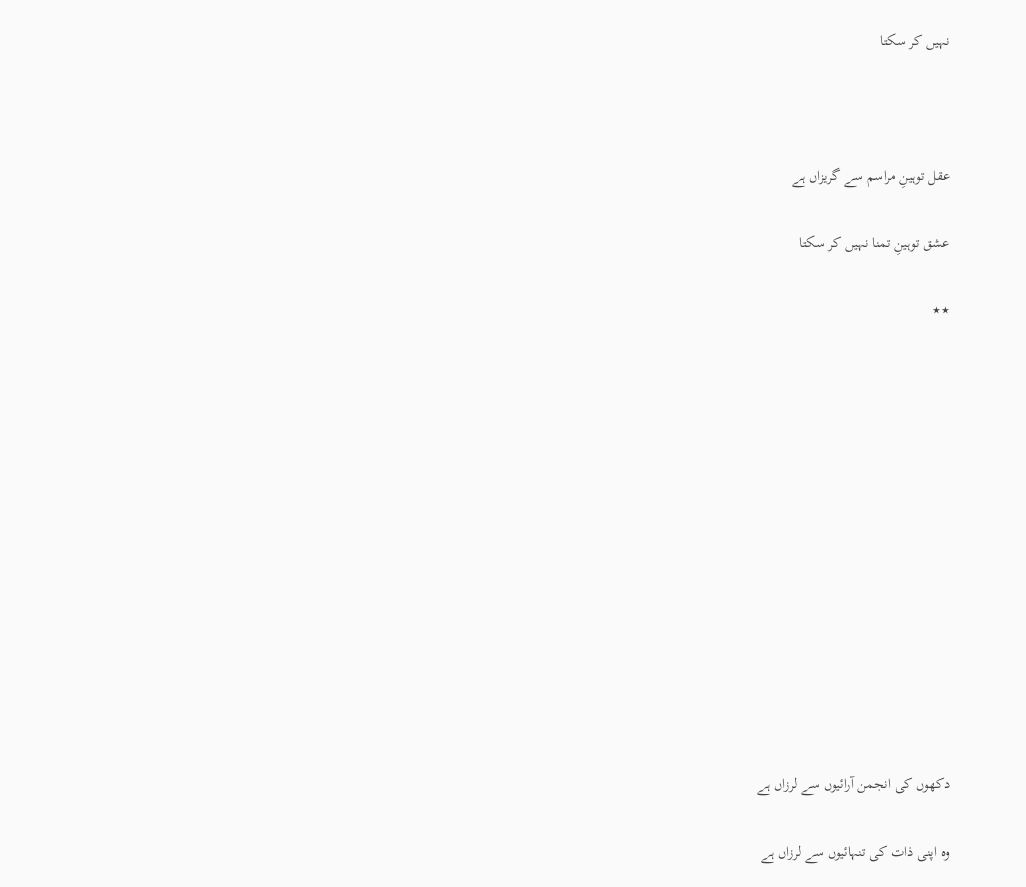نہیں کر سکتا



عقل توہینِ مراسم سے گریزاں ہے

عشق توہینِ تمنا نہیں کر سکتا

٭٭













دکھوں کی انجمن آرائیوں سے لرزاں ہے

وہ اپنی ذات کی تنہائیوں سے لرزاں ہے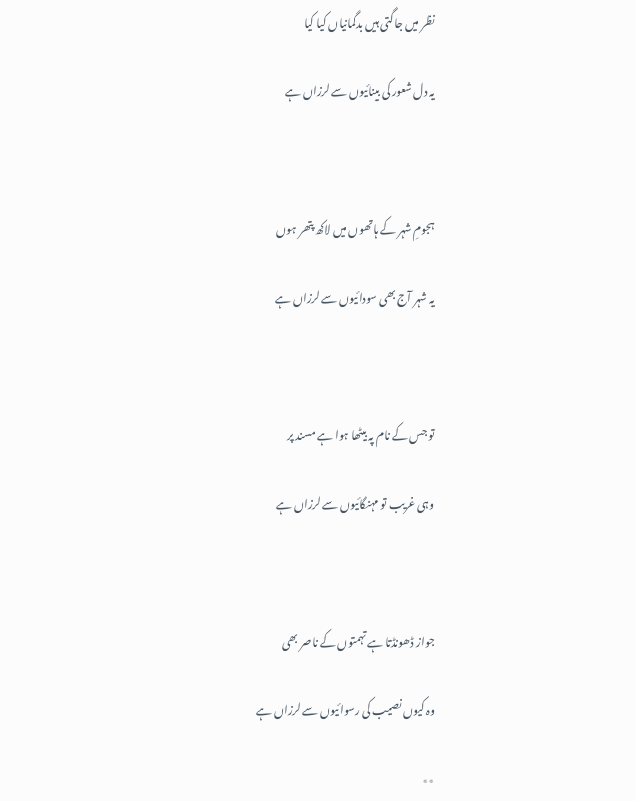نظر میں جاگتی ہیں بدگمانیاں کیا کیا

یہ دل شعور کی بینائیوں سے لرزاں ہے



ہجومِ شہر کے ہاتھوں میں لاکھ پتھر ہوں

یہ شہر آج بھی سودائیوں سے لرزاں ہے



تو جس کے نام پہ بیٹھا ہوا ہے مسند پر

وہی غریب تو مہنگائیوں سے لرزاں ہے



جواز ڈھونڈتا ہے تہمتوں کے ناصر بھی

وہ کیوں نصیب کی رسوائیوں سے لرزاں ہے

٭٭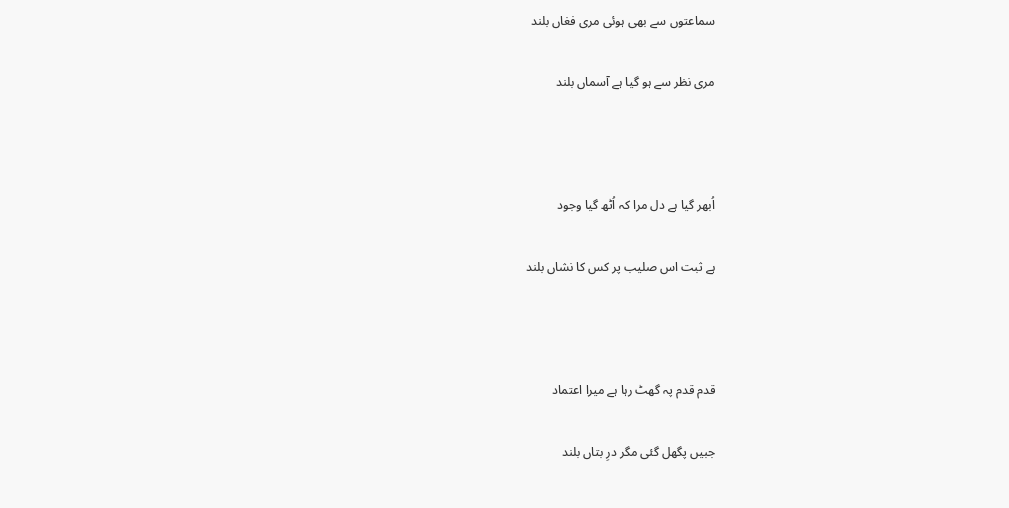سماعتوں سے بھی ہوئی مری فغاں بلند

مری نظر سے ہو گیا ہے آسماں بلند



اُبھر گیا ہے دل مرا کہ اُٹھ گیا وجود

ہے ثبت اس صلیب پر کس کا نشاں بلند



قدم قدم پہ گھٹ رہا ہے میرا اعتماد

جبیں پگھل گئی مگر درِ بتاں بلند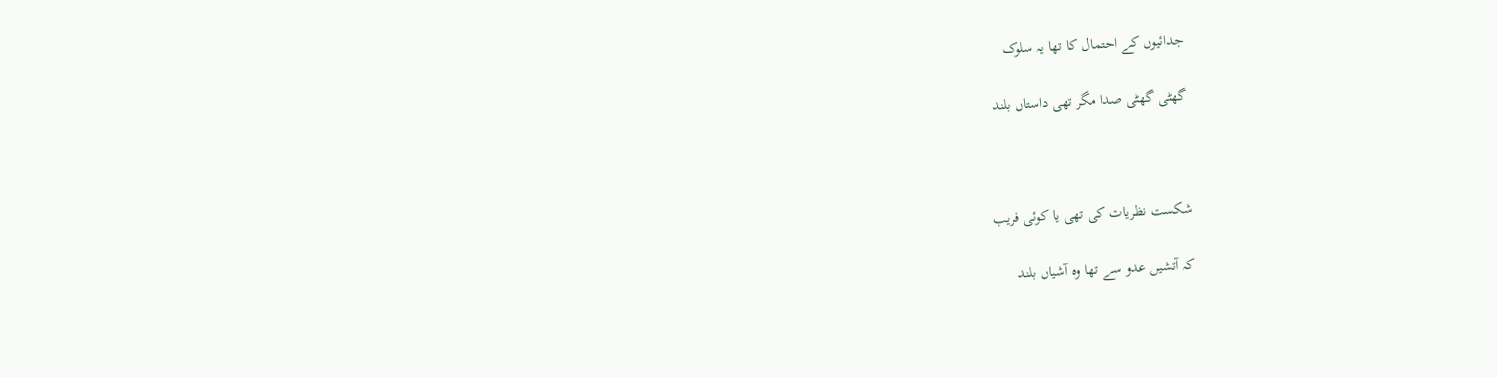جدائیوں کے احتمال کا تھا یہ سلوک

گھٹی گھٹی صدا مگر تھی داستاں بلند



شکست نظریات کی تھی یا کوئی فریب

کہ آتشیں عدو سے تھا وہ آشیاں بلند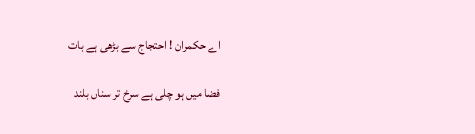اے حکمران ! احتجاج سے بڑھی ہے بات

فضا میں ہو چلی ہے سرخ تر سناں بلند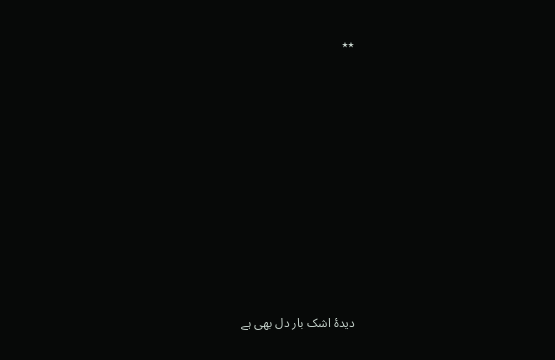٭٭













دیدۂ اشک بار دل بھی ہے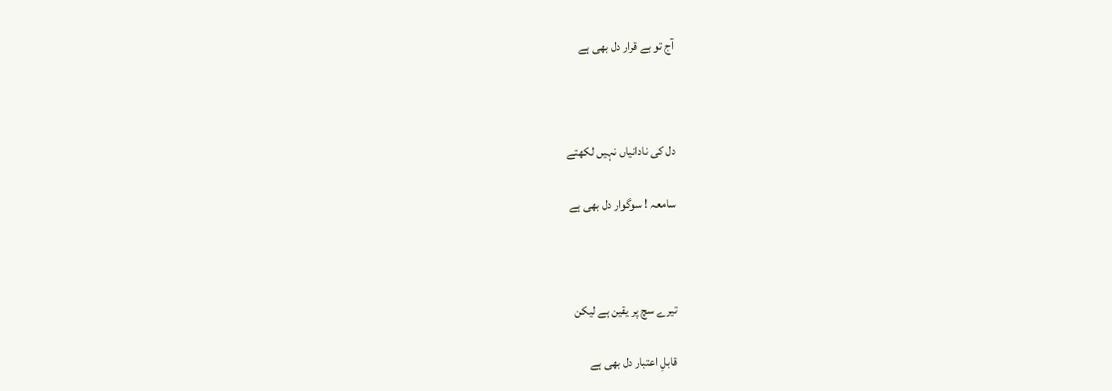آج تو بے قرار دل بھی ہے



دل کی نادانیاں نہیں لکھتے

سامعہ ! سوگوار دل بھی ہے



تیرے سچ پر یقین ہے لیکن

قابلِ اعتبار دل بھی ہے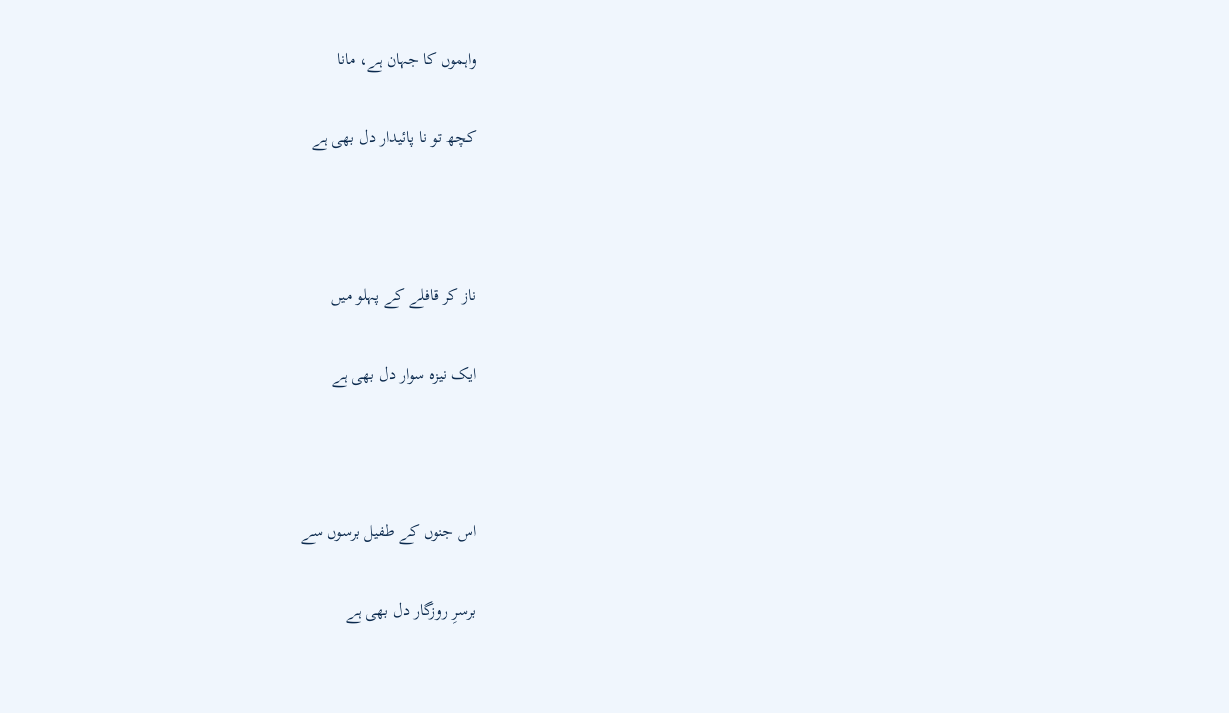واہموں کا جہان ہے، مانا

کچھ تو نا پائیدار دل بھی ہے



ناز کر قافلے کے پہلو میں

ایک نیزہ سوار دل بھی ہے



اس جنوں کے طفیل برسوں سے

برسرِ روزگار دل بھی ہے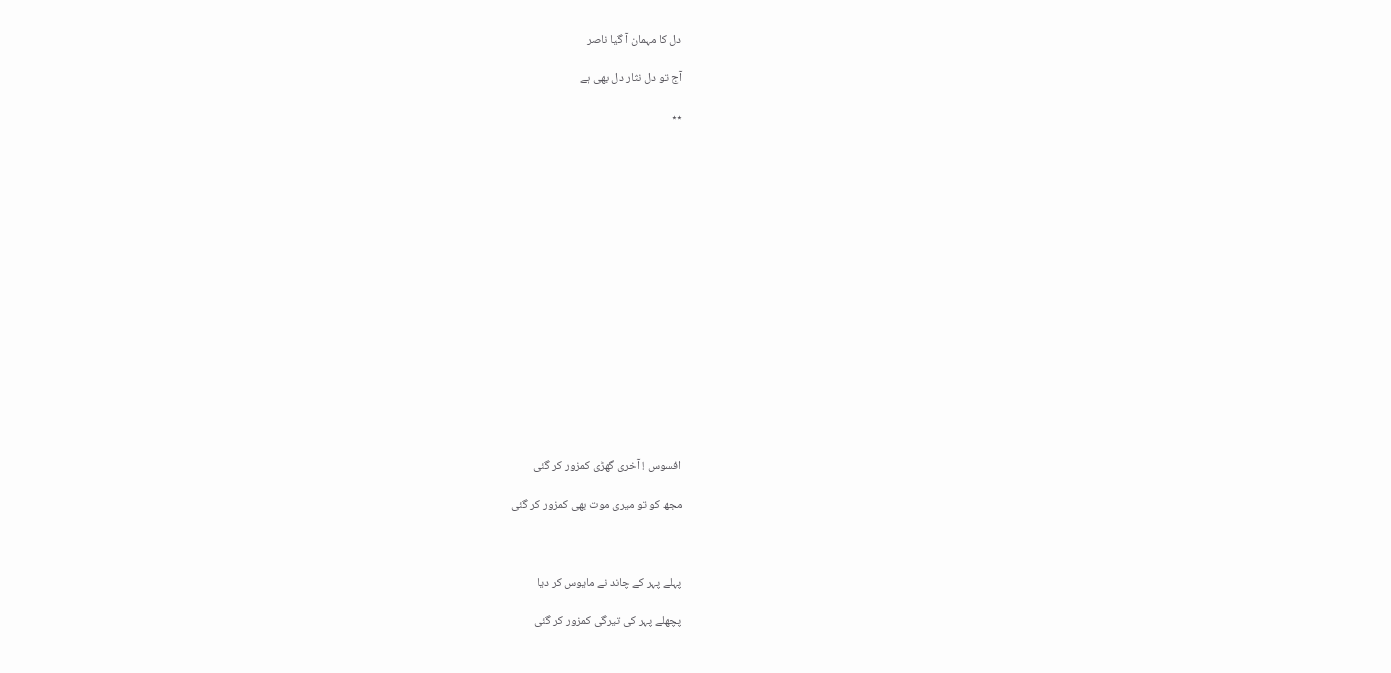دل کا مہمان آ گیا ناصر

آج تو دل نثار دل بھی ہے

٭٭

















افسوس ! آخری گھڑی کمزور کر گئی

مجھ کو تو میری موت بھی کمزور کر گئی



پہلے پہر کے چاند نے مایوس کر دیا

پچھلے پہر کی تیرگی کمزور کر گئی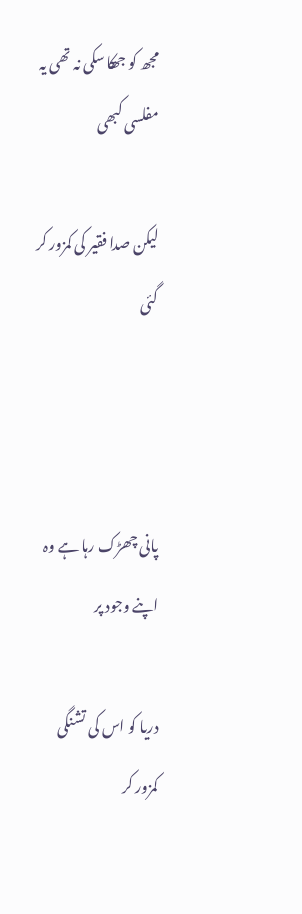مجھ کو جھکا سکی نہ تھی یہ مفلسی کبھی

لیکن صدا فقیر کی کمزور کر گئی



پانی چھڑک رہا ہے وہ اپنے وجود پر

دریا کو اس کی تشنگی کمزور کر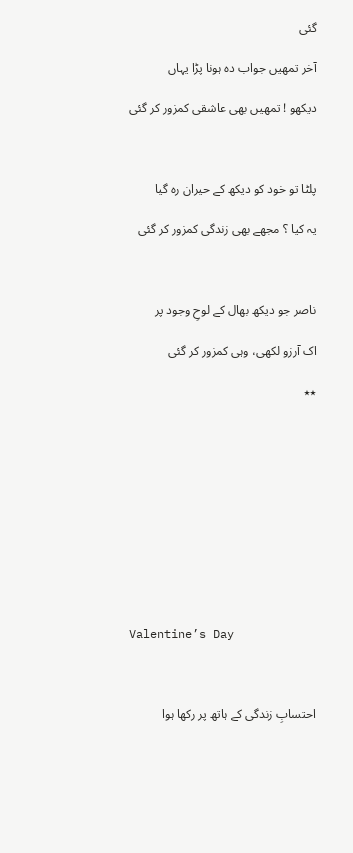گئی

آخر تمھیں جواب دہ ہونا پڑا یہاں

دیکھو ! تمھیں بھی عاشقی کمزور کر گئی



پلٹا تو خود کو دیکھ کے حیران رہ گیا

یہ کیا ؟ مجھے بھی زندگی کمزور کر گئی



ناصر جو دیکھ بھال کے لوحِ وجود پر

اک آرزو لکھی، وہی کمزور کر گئی

٭٭











Valentine’s Day



احتسابِ زندگی کے ہاتھ پر رکھا ہوا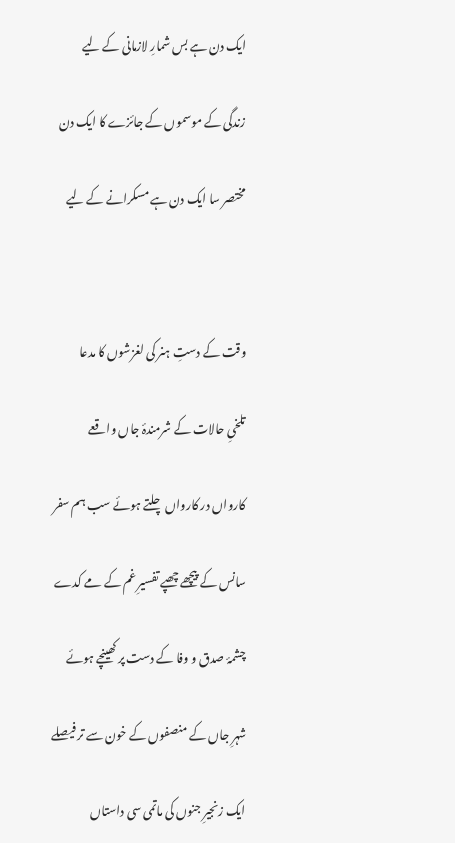ایک دن ہے بس شمارِ لازمانی کے لیے

زندگی کے موسموں کے جائزے کا ایک دن

مختصر سا ایک دن ہے مسکرانے کے لیے



وقت کے دستِ ہنر کی لغزشوں کا مدعا

تلخیِ حالات کے شرمندۂ جاں واقعے

کارواں در کارواں چلتے ہوئے سب ہم سفر

سانس کے پیچھے چھپے تفسیرِ غم کے مے کدے

چشمۂ صدق و وفا کے دست پر کھینچے ہوئے

شہرِ جاں کے منصفوں کے خون سے تر فیصلے

ایک زنجیرِ جنوں کی ماتمی سی داستاں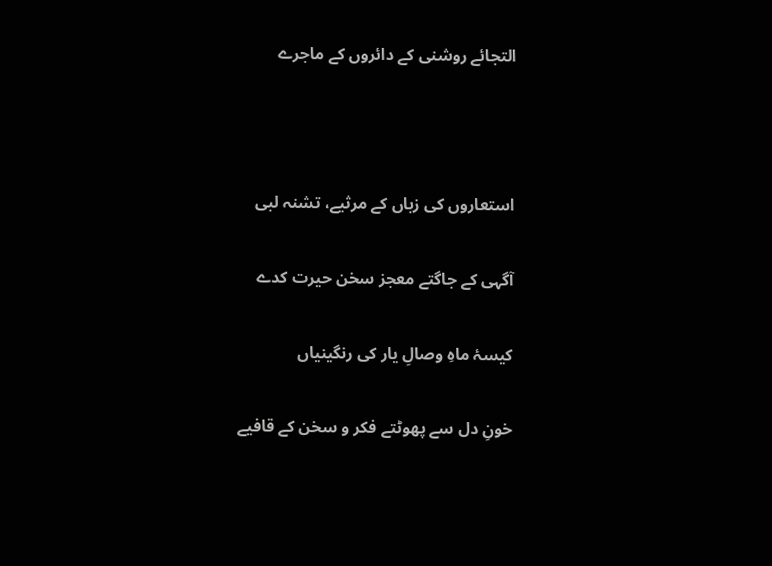التجائے روشنی کے دائروں کے ماجرے



استعاروں کی زباں کے مرثیے، تشنہ لبی

آگہی کے جاگتے معجز سخن حیرت کدے

کیسۂ ماہِ وصالِ یار کی رنگینیاں

خونِ دل سے پھوٹتے فکر و سخن کے قافیے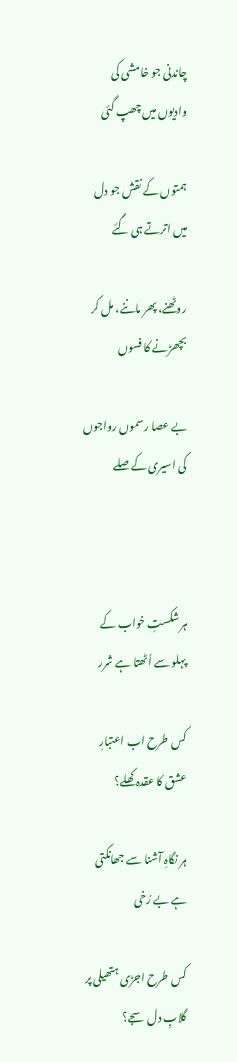چاندنی جو خامشی کی وادیوں میں چھپ گئی

ہمتوں کے نقش جو دل میں اترتے ہی گئے

روٹھنے، پھر ماننے، مل کر بچھڑنے کا فسوں

بے عصا رسموں رواجوں کی اسیری کے صلے



ہر شکستِ خواب کے پہلو سے اُٹھتا ہے شرر

کس طرح اب اعتبارِ عشق کا عقدہ کھلے؟

ہر نگاہِ آشنا سے جھانکتی ہے بے رُخی

کس طرح اجڑی ہتھیلی پر گلابِ دل سجے؟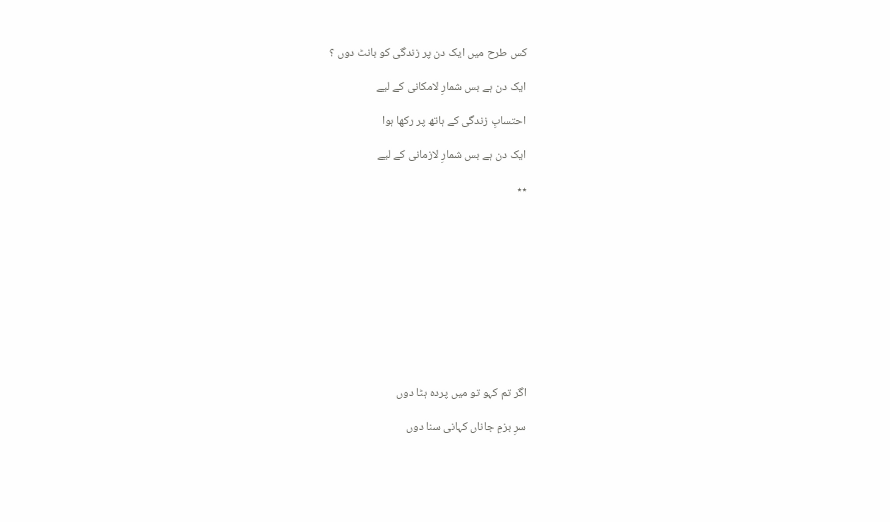کس طرح میں ایک دن پر زندگی کو بانٹ دوں ؟

ایک دن ہے بس شمارِ لامکانی کے لیے

احتسابِ زندگی کے ہاتھ پر رکھا ہوا

ایک دن ہے بس شمارِ لازمانی کے لیے

٭٭











اگر تم کہو تو میں پردہ ہٹا دوں

سرِ بزمِ جاناں کہانی سنا دوں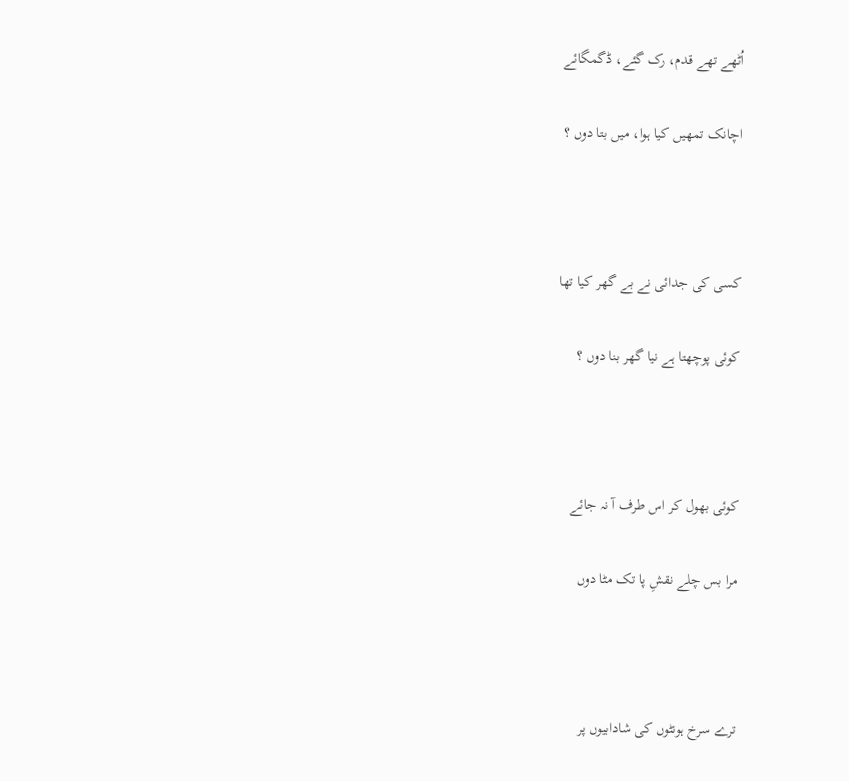اُٹھے تھے قدم، رک گئے، ڈگمگائے

اچانک تمھیں کیا ہوا، میں بتا دوں ؟



کسی کی جدائی نے بے گھر کیا تھا

کوئی پوچھتا ہے نیا گھر بنا دوں ؟



کوئی بھول کر اس طرف آ نہ جائے

مرا بس چلے نقشِ پا تک مٹا دوں



ترے سرخ ہونٹوں کی شادابیوں پر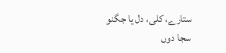ستارے، کلی، دل یا جگنو سجا دوں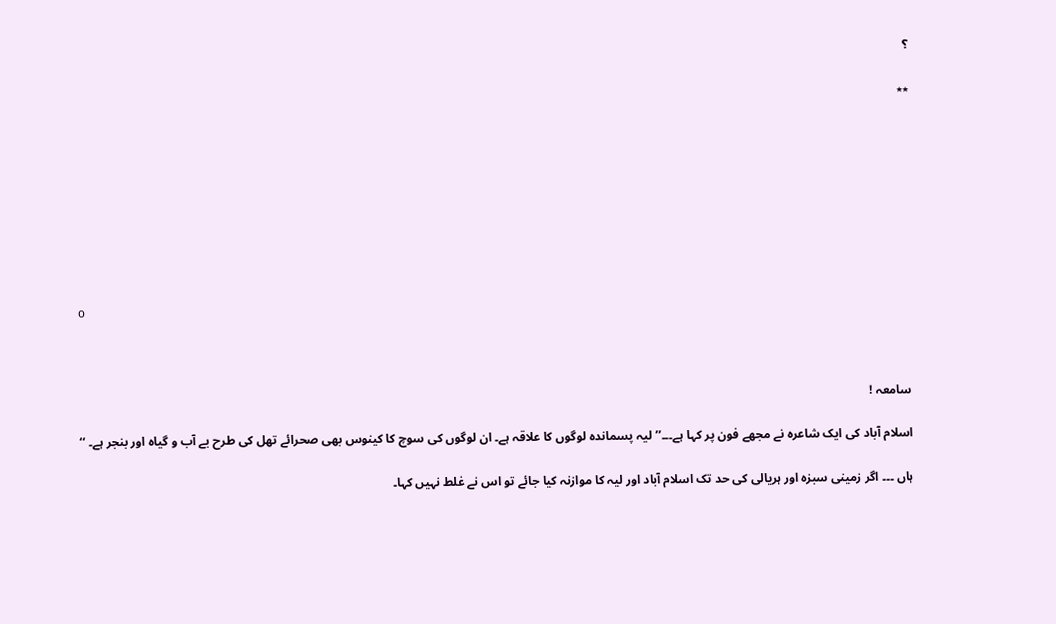؟

٭٭









o



سامعہ !

اسلام آباد کی ایک شاعرہ نے مجھے فون پر کہا ہے۔۔۔’’ لیہ پسماندہ لوگوں کا علاقہ ہے۔ ان لوگوں کی سوچ کا کینوس بھی صحرائے تھل کی طرح بے آب و گیاہ اور بنجر ہے۔ ‘‘

ہاں ۔۔۔ اگر زمینی سبزہ اور ہریالی کی حد تک اسلام آباد اور لیہ کا موازنہ کیا جائے تو اس نے غلط نہیں کہا۔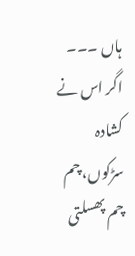ہاں ۔۔۔ اگر اس نے کشادہ سڑکوں، چم چم پھسلتی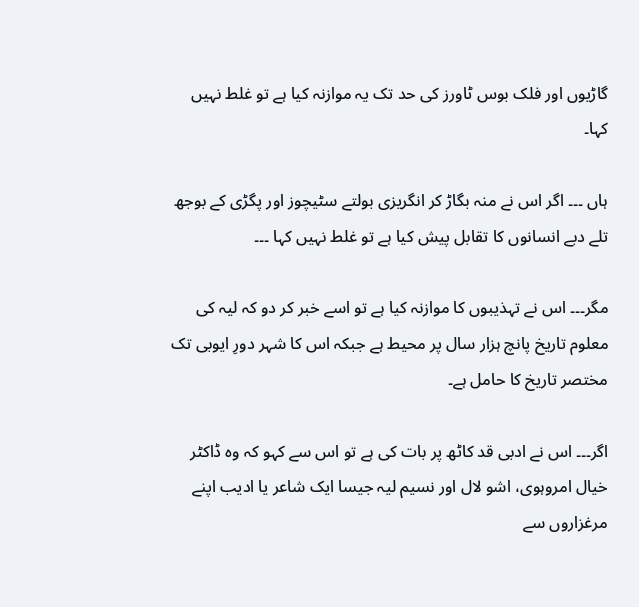گاڑیوں اور فلک بوس ٹاورز کی حد تک یہ موازنہ کیا ہے تو غلط نہیں کہا۔

ہاں ۔۔۔ اگر اس نے منہ بگاڑ کر انگریزی بولتے سٹیچوز اور پگڑی کے بوجھ تلے دبے انسانوں کا تقابل پیش کیا ہے تو غلط نہیں کہا ۔۔۔

مگر۔۔۔ اس نے تہذیبوں کا موازنہ کیا ہے تو اسے خبر کر دو کہ لیہ کی معلوم تاریخ پانچ ہزار سال پر محیط ہے جبکہ اس کا شہر دورِ ایوبی تک مختصر تاریخ کا حامل ہے۔

اگر۔۔۔ اس نے ادبی قد کاٹھ پر بات کی ہے تو اس سے کہو کہ وہ ڈاکٹر خیال امروہوی، اشو لال اور نسیم لیہ جیسا ایک شاعر یا ادیب اپنے مرغزاروں سے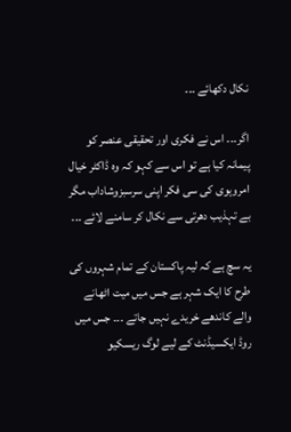نکال دکھائے ۔۔۔

اگر۔۔۔ اس نے فکری اور تحقیقی عنصر کو پیمانہ کیا ہے تو اس سے کہو کہ وہ ڈاکٹر خیال امروہوی کی سی فکر اپنی سرسبزوشاداب مگر بے تہذیب دھرتی سے نکال کر سامنے لائے ۔۔۔

یہ سچ ہے کہ لیہ پاکستان کے تمام شہروں کی طرح کا ایک شہر ہے جس میں میت اٹھانے والے کاندھے خریدے نہیں جاتے ۔۔۔ جس میں روڈ ایکسیڈنٹ کے لیے لوگ ریسکیو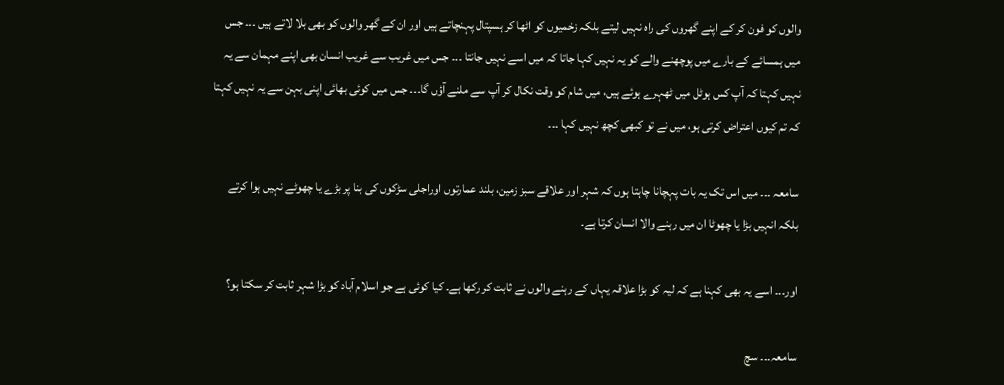والوں کو فون کر کے اپنے گھروں کی راہ نہیں لیتے بلکہ زخمیوں کو اٹھا کر ہسپتال پہنچاتے ہیں اور ان کے گھر والوں کو بھی بلا لاتے ہیں ۔۔۔ جس میں ہمسائے کے بارے میں پوچھنے والے کو یہ نہیں کہا جاتا کہ میں اسے نہیں جانتا ۔۔۔ جس میں غریب سے غریب انسان بھی اپنے مہمان سے یہ نہیں کہتا کہ آپ کس ہوٹل میں ٹھہرے ہوئے ہیں، میں شام کو وقت نکال کر آپ سے ملنے آؤں گا۔۔۔ جس میں کوئی بھائی اپنی بہن سے یہ نہیں کہتا کہ تم کیوں اعتراض کرتی ہو، میں نے تو کبھی کچھ نہیں کہا ۔۔۔

سامعہ ۔۔۔ میں اس تک یہ بات پہچانا چاہتا ہوں کہ شہر اور علاقے سبز زمین، بلند عمارتوں اوراجلی سڑکوں کی بنا پر بڑے یا چھوٹے نہیں ہوا کرتے بلکہ انہیں بڑا یا چھوٹا ان میں رہنے والا انسان کرتا ہے۔

اور۔۔۔ اسے یہ بھی کہنا ہے کہ لیہ کو بڑا علاقہ یہاں کے رہنے والوں نے ثابت کر رکھا ہے۔ کیا کوئی ہے جو اسلام آباد کو بڑا شہر ثابت کر سکتا ہو؟

سامعہ۔۔۔ سچ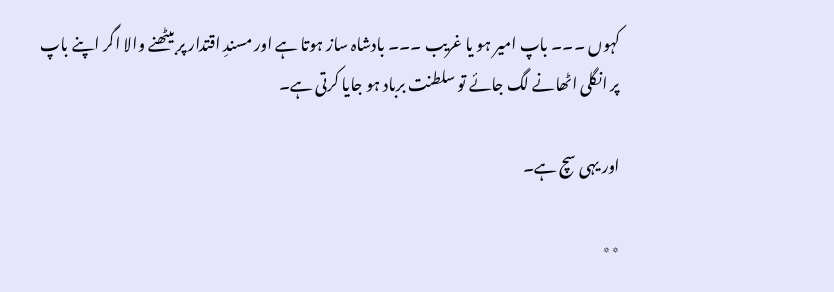کہوں ۔۔۔ باپ امیر ہو یا غریب ۔۔۔ بادشاہ ساز ہوتا ہے اور مسندِ اقتدار پر بیٹھنے والا اگر اپنے باپ پر انگلی اٹھانے لگ جائے تو سلطنت برباد ہو جایا کرتی ہے۔

اور یہی سچ ہے۔

٭٭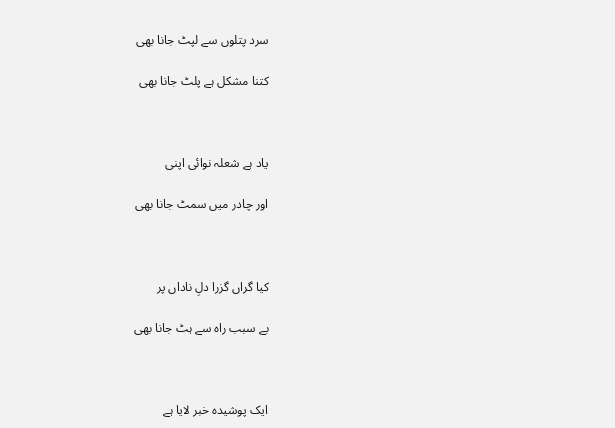سرد پتلوں سے لپٹ جانا بھی

کتنا مشکل ہے پلٹ جانا بھی



یاد ہے شعلہ نوائی اپنی

اور چادر میں سمٹ جانا بھی



کیا گراں گزرا دلِ ناداں پر

بے سبب راہ سے ہٹ جانا بھی



ایک پوشیدہ خبر لایا ہے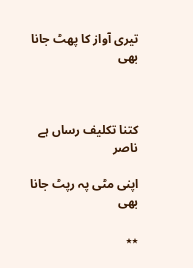تیری آواز کا پھٹ جانا بھی



کتنا تکلیف رساں ہے ناصر

اپنی مٹی پہ رپٹ جانا بھی

٭٭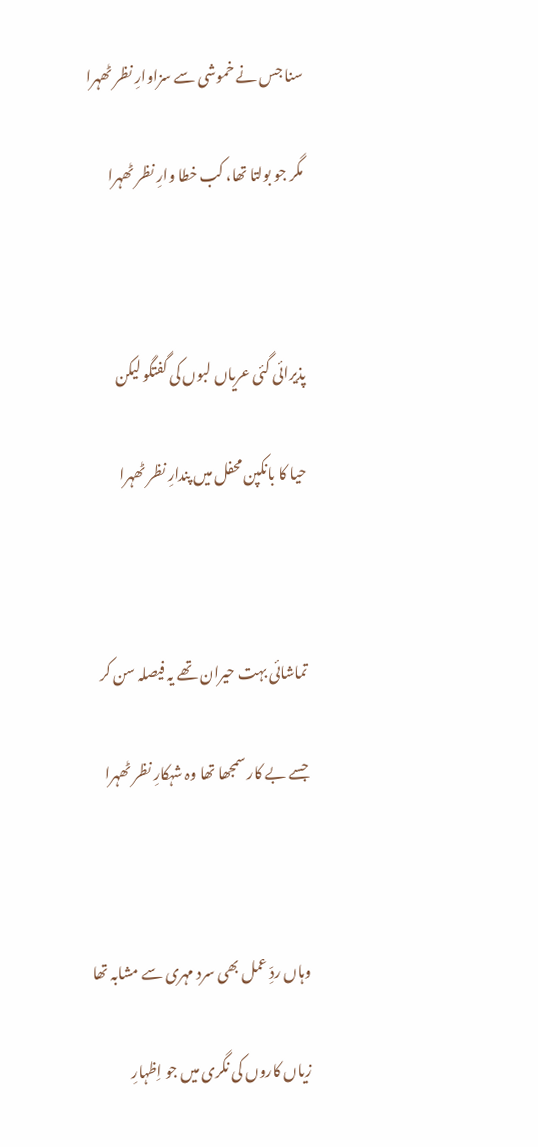سنا جس نے خموشی سے سزاوارِ نظر ٹھہرا

مگر جو بولتا تھا، کب خطا وارِ نظر ٹھہرا



پذیرائی گئی عریاں لبوں کی گفتگو لیکن

حیا کا بانکپن محفل میں پندارِ نظر ٹھہرا



تماشائی بہت حیران تھے یہ فیصلہ سن کر

جسے بے کار سمجھا تھا وہ شہکارِ نظر ٹھہرا



وہاں ردِّ عمل بھی سرد مہری سے مشابہ تھا

زیاں کاروں کی نگری میں جو اِظہارِ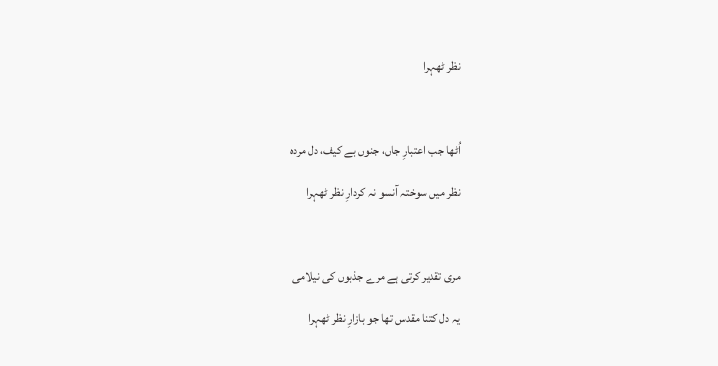نظر ٹھہرا



اُٹھا جب اعتبارِ جاں، جنوں بے کیف، دل مردہ

نظر میں سوختہ آنسو نہ کردارِ نظر ٹھہرا



مری تقدیر کرتی ہے مرے جذبوں کی نیلامی

یہ دل کتنا مقدس تھا جو بازارِ نظر ٹھہرا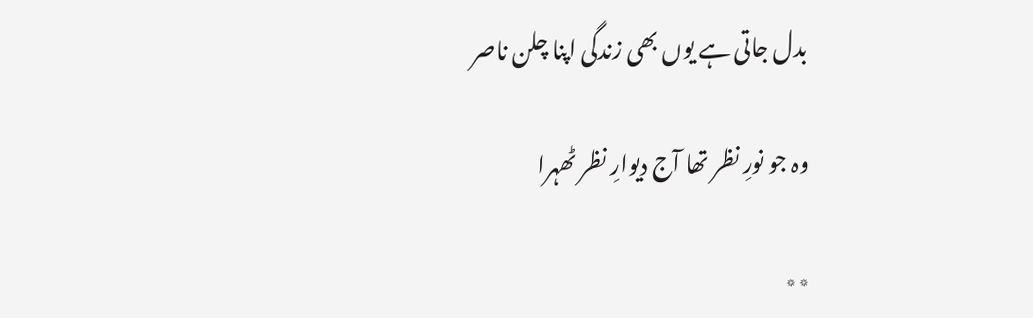بدل جاتی ہے یوں بھی زندگی اپنا چلن ناصر

وہ جو نورِ نظر تھا آج دیوارِ نظر ٹھہرا

٭٭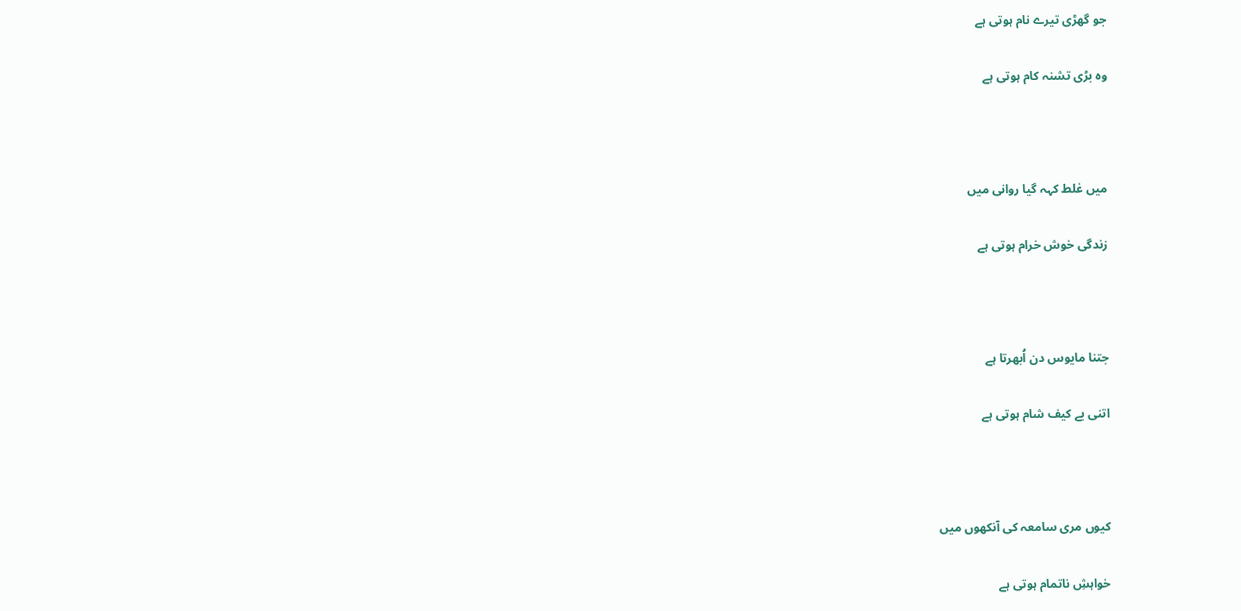جو گھڑی تیرے نام ہوتی ہے

وہ بڑی تشنہ کام ہوتی ہے



میں غلط کہہ گیا روانی میں

زندگی خوش خرام ہوتی ہے



جتنا مایوس دن اُبھرتا ہے

اتنی بے کیف شام ہوتی ہے



کیوں مری سامعہ کی آنکھوں میں

خواہشِ ناتمام ہوتی ہے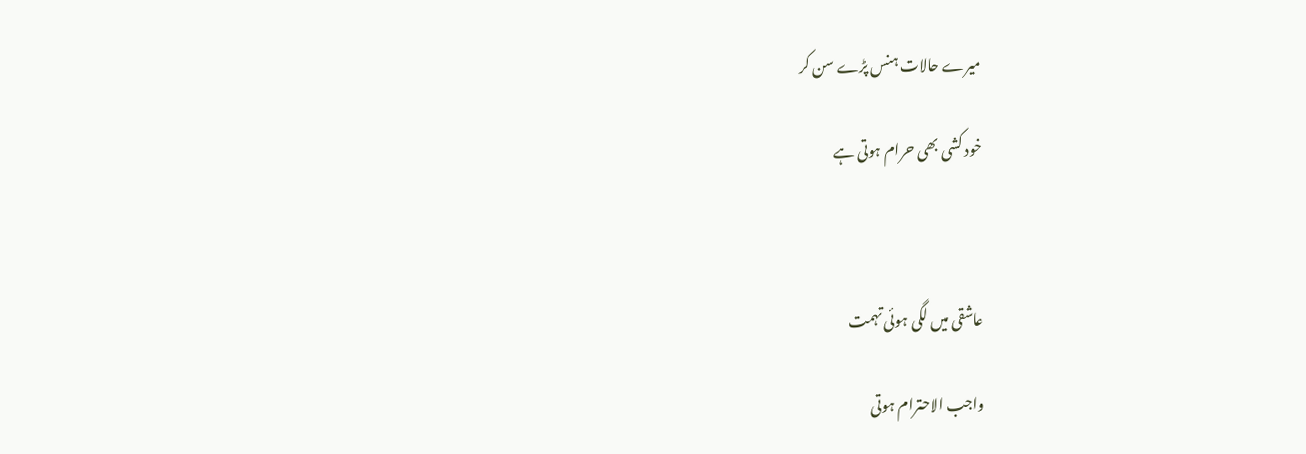میرے حالات ہنس پڑے سن کر

خود کشی بھی حرام ہوتی ہے



عاشقی میں لگی ہوئی تہمت

واجب الاحترام ہوتی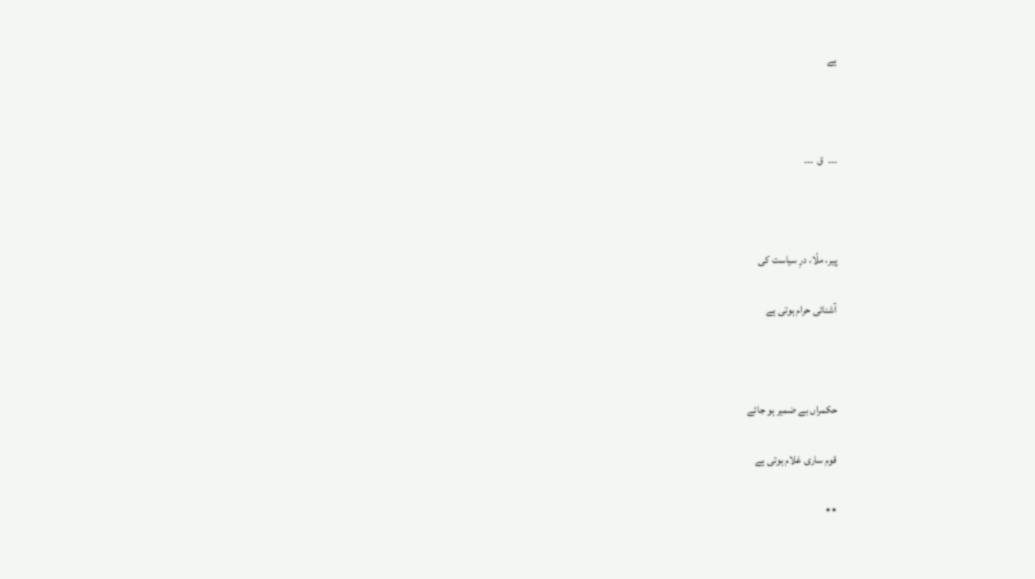ہے



۔۔۔  ق  ۔۔۔



پیر، ملّا، درِ سیاست کی

آشنائی حرام ہوتی ہے



حکمراں بے ضمیر ہو جائے

قوم ساری غلام ہوتی ہے

٭٭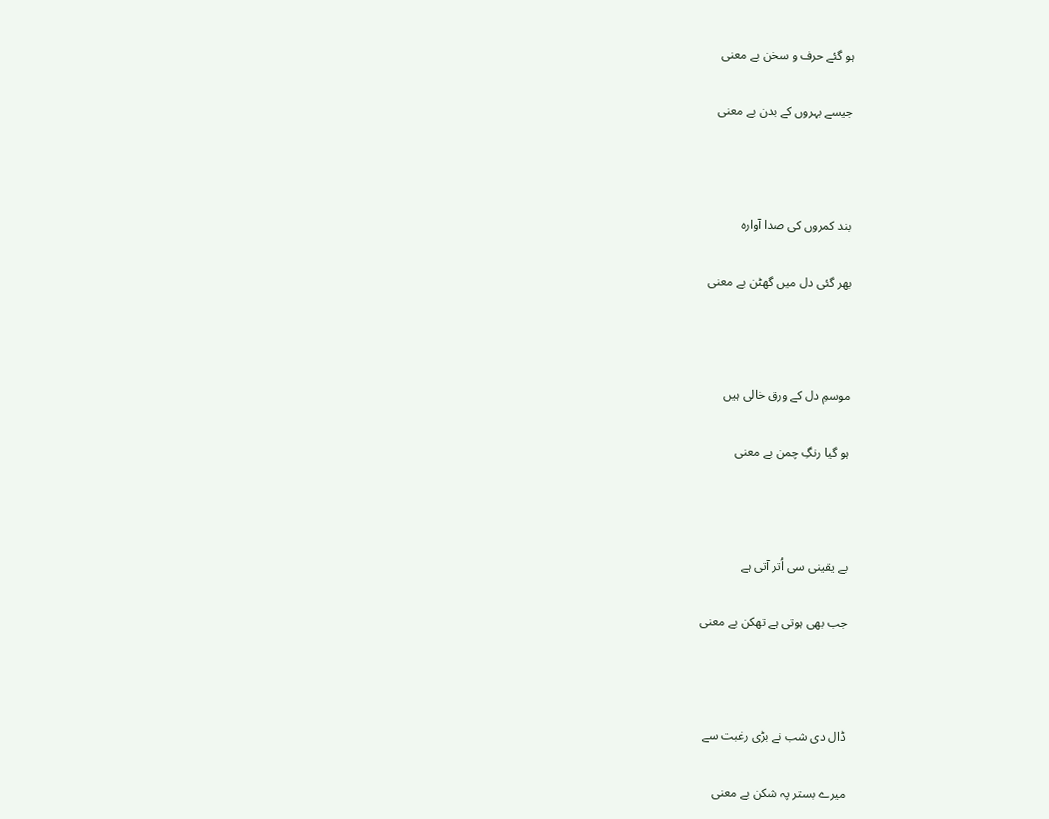ہو گئے حرف و سخن بے معنی

جیسے بہروں کے بدن بے معنی



بند کمروں کی صدا آوارہ

بھر گئی دل میں گھٹن بے معنی



موسمِ دل کے ورق خالی ہیں

ہو گیا رنگِ چمن بے معنی



بے یقینی سی اُتر آتی ہے

جب بھی ہوتی ہے تھکن بے معنی



ڈال دی شب نے بڑی رغبت سے

میرے بستر پہ شکن بے معنی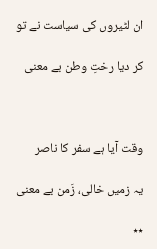ان لٹیروں کی سیاست نے تو

کر دیا رختِ وطن بے معنی



وقت آیا ہے سفر کا ناصر

یہ زمیں خالی، زَمن بے معنی

٭٭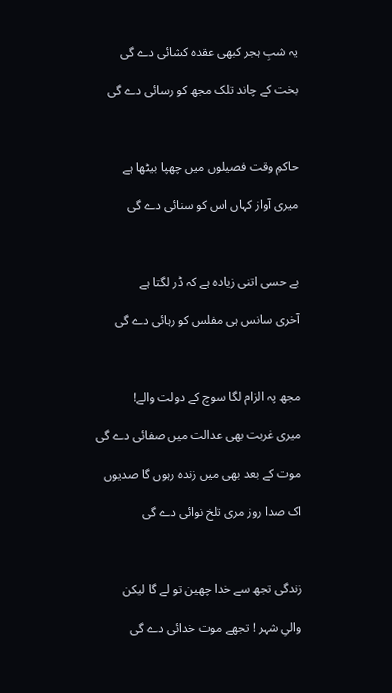یہ شبِ ہجر کبھی عقدہ کشائی دے گی

بخت کے چاند تلک مجھ کو رسائی دے گی



حاکمِ وقت فصیلوں میں چھپا بیٹھا ہے

میری آواز کہاں اس کو سنائی دے گی



بے حسی اتنی زیادہ ہے کہ ڈر لگتا ہے

آخری سانس ہی مفلس کو رہائی دے گی



مجھ پہ الزام لگا سوچ کے دولت والے!

میری غربت بھی عدالت میں صفائی دے گی

موت کے بعد بھی میں زندہ رہوں گا صدیوں

اک صدا روز مری تلخ نوائی دے گی



زندگی تجھ سے خدا چھین تو لے گا لیکن

والیِ شہر ! تجھے موت خدائی دے گی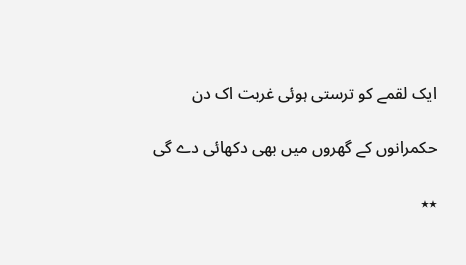ایک لقمے کو ترستی ہوئی غربت اک دن

حکمرانوں کے گھروں میں بھی دکھائی دے گی

٭٭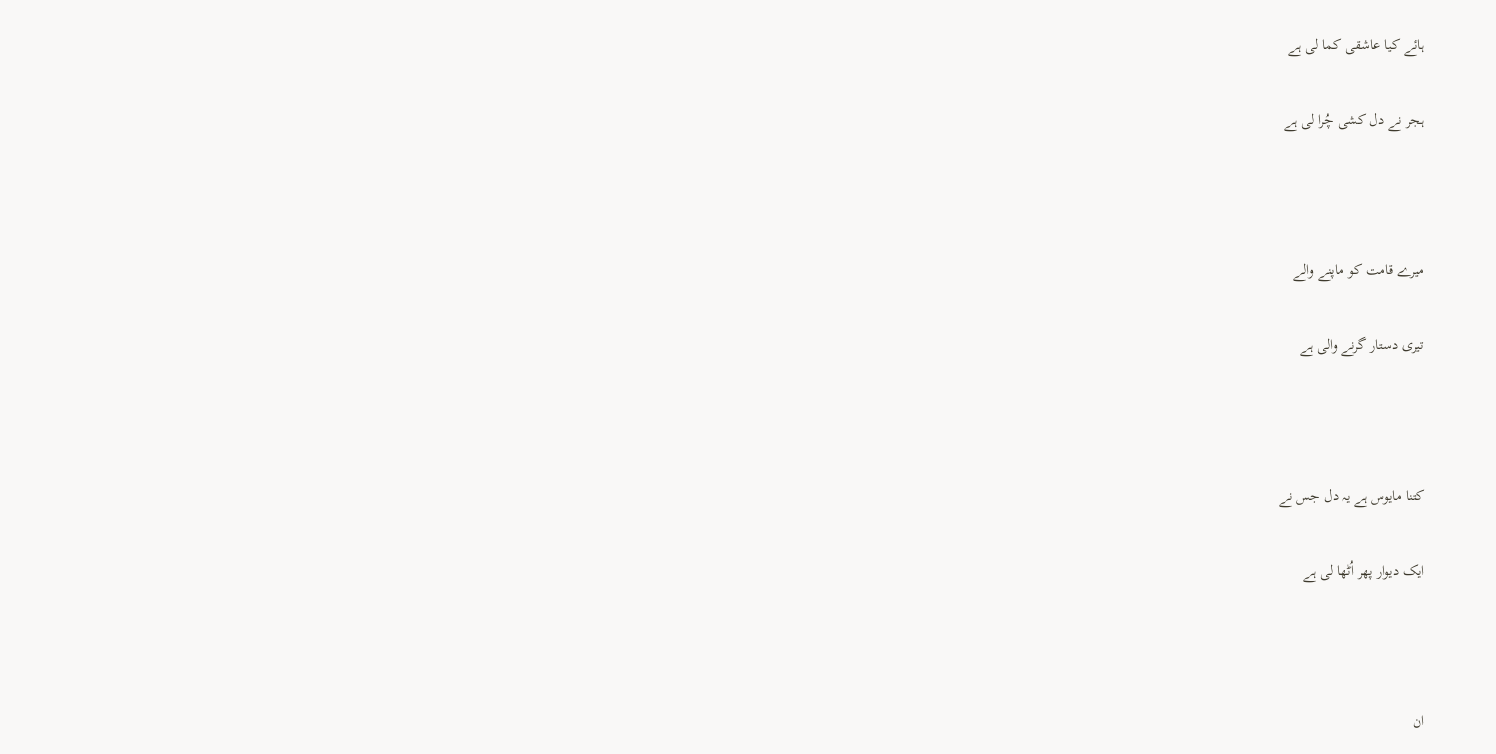ہائے کیا عاشقی کما لی ہے

ہجر نے دل کشی چُرا لی ہے



میرے قامت کو ماپنے والے

تیری دستار گرنے والی ہے



کتنا مایوس ہے یہ دل جس نے

ایک دیوار پھر اُٹھا لی ہے



ان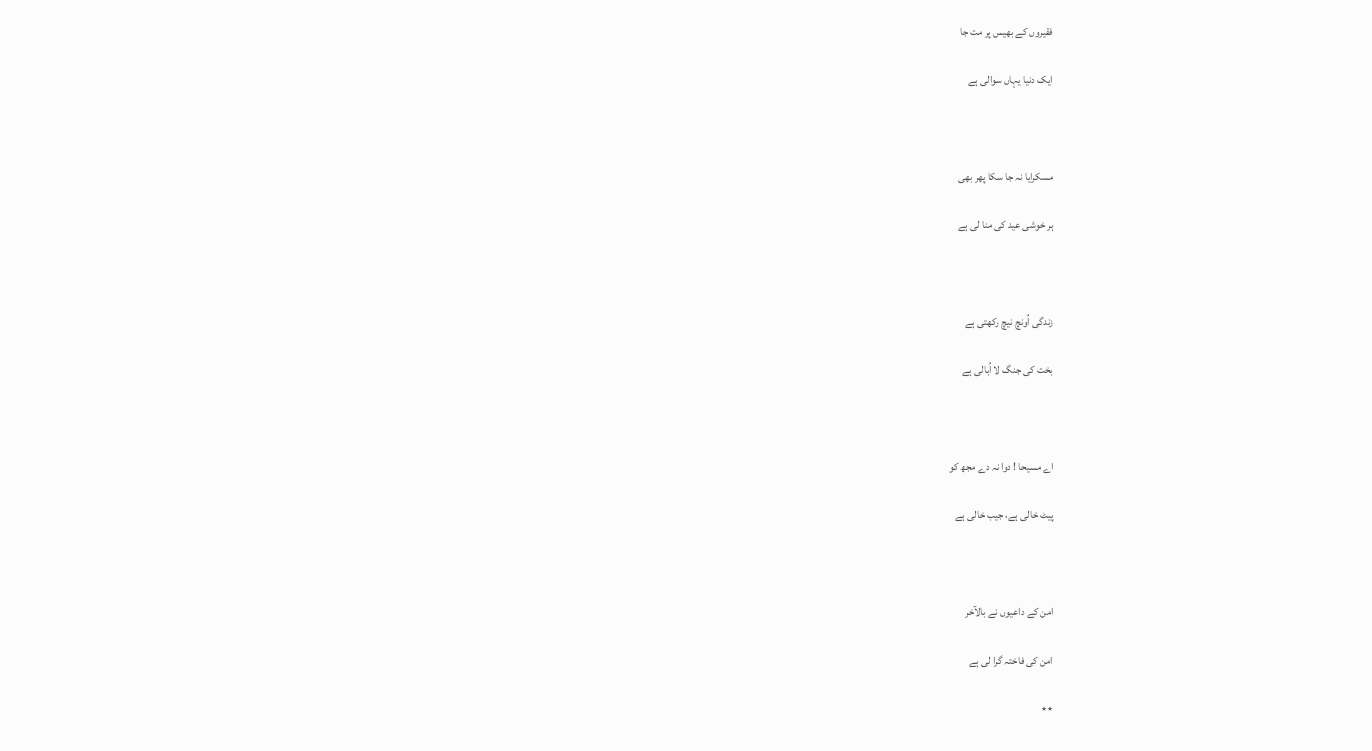فقیروں کے بھیس پر مت جا

ایک دنیا یہاں سوالی ہے



مسکرایا نہ جا سکا پھر بھی

ہر خوشی عید کی منا لی ہے



زندگی اُونچ نیچ رکھتی ہے

بخت کی جنگ لا اُبالی ہے



اے مسیحا ! دوا نہ دے مجھ کو

پیٹ خالی ہے، جیب خالی ہے



امن کے داعیوں نے بالآخر

امن کی فاختہ گرا لی ہے

٭٭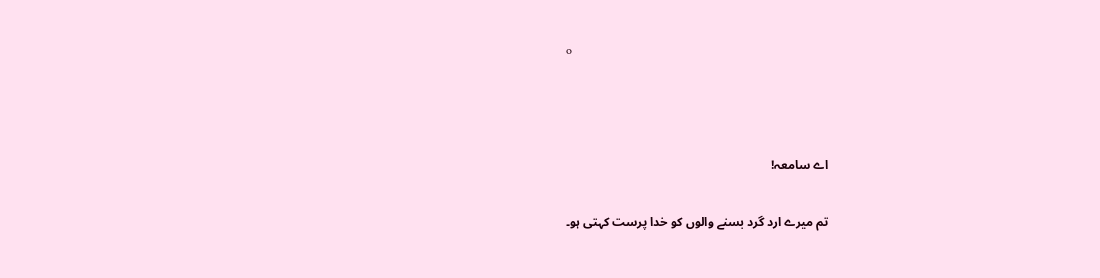o



اے سامعہ!

تم میرے ارد گرد بسنے والوں کو خدا پرست کہتی ہو۔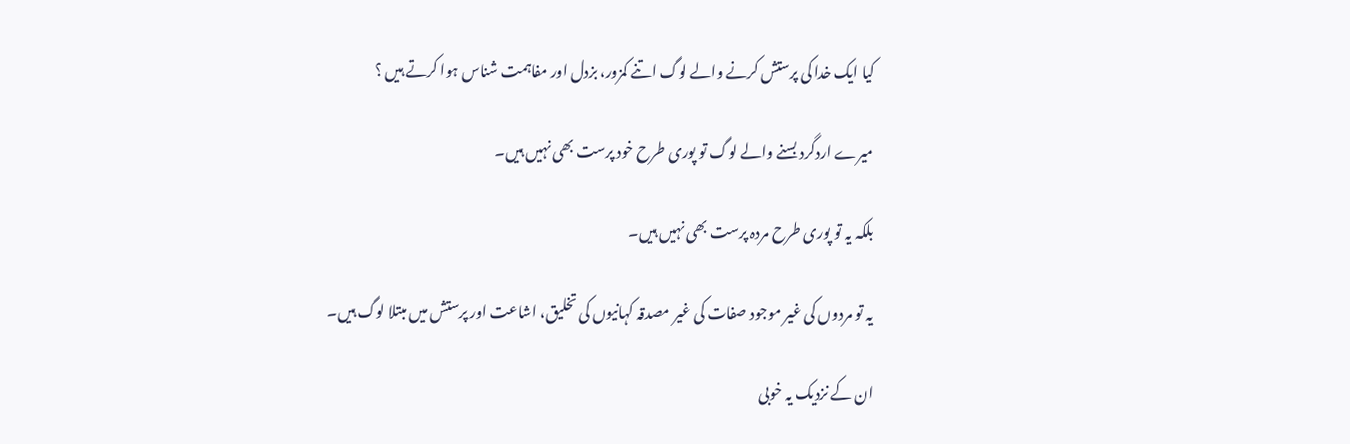کیا ایک خدا کی پرستش کرنے والے لوگ اتنے کمزور، بزدل اور مفاہمت شناس ہوا کرتے ہیں ؟

میرے اردگرد بسنے والے لوگ تو پوری طرح خود پرست بھی نہیں ہیں۔

بلکہ یہ تو پوری طرح مردہ پرست بھی نہیں ہیں۔

یہ تو مردوں کی غیر موجود صفات کی غیر مصدقہ کہانیوں کی تخلیق، اشاعت اور پرستش میں مبتلا لوگ ہیں۔

ان کے نزدیک یہ خوبی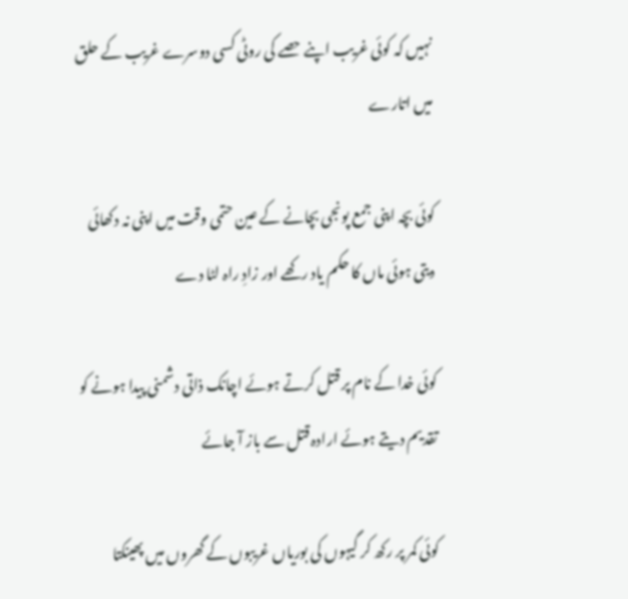نہیں کہ کوئی غریب اپنے حصے کی روٹی کسی دوسرے غریب کے حلق میں اتارے

کوئی بچہ اپنی جمع پونجی بچانے کے عین حتمی وقت میں اپنی نہ دکھائی دیتی ہوئی ماں کا حکم یاد رکھے اور زادِ راہ لٹا دے

کوئی خدا کے نام پر قتل کرتے ہوئے اچانک ذاتی دشمنی پیدا ہونے کو تقدیم دیتے ہوئے ارادہ قتل سے باز آ جائے

کوئی کمر پر رکھ کر گیہوں کی بوریاں غریبوں کے گھروں میں پھینکتا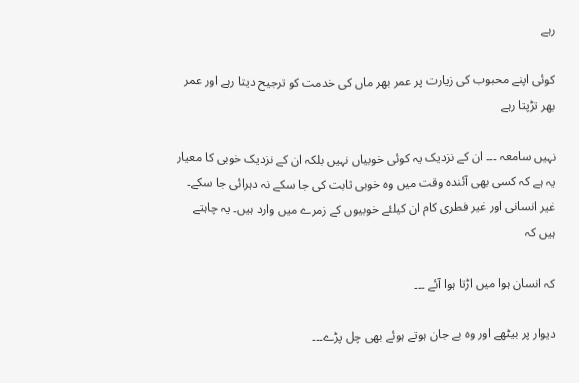رہے

کوئی اپنے محبوب کی زیارت پر عمر بھر ماں کی خدمت کو ترجیح دیتا رہے اور عمر بھر تڑپتا رہے

نہیں سامعہ ۔۔۔ ان کے نزدیک یہ کوئی خوبیاں نہیں بلکہ ان کے نزدیک خوبی کا معیار یہ ہے کہ کسی بھی آئندہ وقت میں وہ خوبی ثابت کی جا سکے نہ دہرائی جا سکے۔ غیر انسانی اور غیر فطری کام ان کیلئے خوبیوں کے زمرے میں وارد ہیں۔ یہ چاہتے ہیں کہ

کہ انسان ہوا میں اڑتا ہوا آئے ۔۔۔

دیوار پر بیٹھے اور وہ بے جان ہوتے ہوئے بھی چل پڑے۔۔۔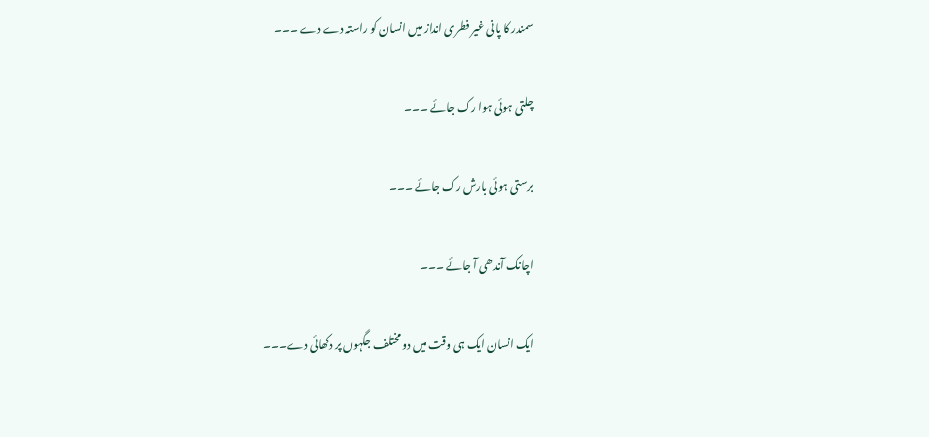سمندر کا پانی غیر فطری انداز میں انسان کو راستہ دے دے ۔۔۔

چلتی ہوئی ہوا رک جائے ۔۔۔

برستی ہوئی بارش رک جائے ۔۔۔

اچانک آندھی آ جائے ۔۔۔

ایک انسان ایک ہی وقت میں دو مختلف جگہوں پر دکھائی دے۔۔۔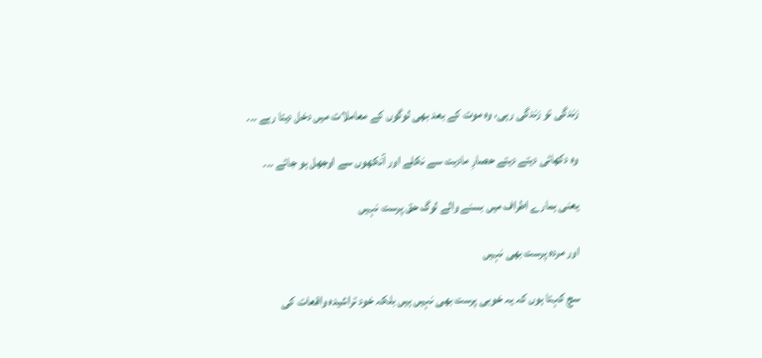زندگی تو زندگی رہی، وہ موت کے بعد بھی لوگوں کے معاملات میں دخل دیتا رہے ۔۔۔

وہ دکھائی دیتے دیتے حصارِ مادیت سے نکلے اور آنکھوں سے اوجھل ہو جائے ۔۔۔

یعنی ہمارے اطراف میں بسنے والے لوگ حق پرست نہیں

اور مردہ پرست بھی نہیں

سچ کہتا ہوں کہ یہ خوبی پرست بھی نہیں ہیں بلکہ خود تراشیدہ واقعات کی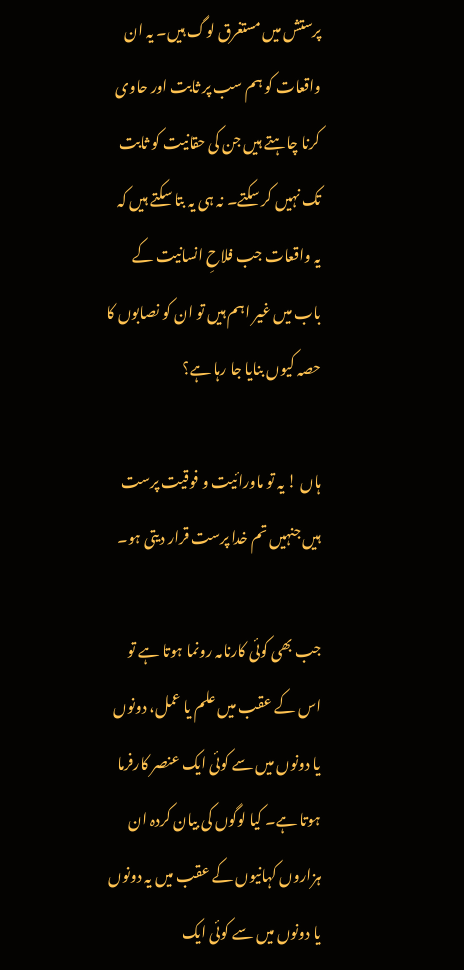پرستش میں مستغرق لوگ ہیں۔ یہ ان واقعات کو ہم سب پر ثابت اور حاوی کرنا چاہتے ہیں جن کی حقانیت کو ثابت تک نہیں کر سکتے۔ نہ ہی یہ بتا سکتے ہیں کہ یہ واقعات جب فلاحِ انسانیت کے باب میں غیر اہم ہیں تو ان کو نصابوں کا حصہ کیوں بنایا جا رہا ہے؟

ہاں ! یہ تو ماورائیت و فوقیت پرست ہیں جنہیں تم خدا پرست قرار دیتی ہو۔

جب بھی کوئی کارنامہ رونما ہوتا ہے تو اس کے عقب میں علم یا عمل، دونوں یا دونوں میں سے کوئی ایک عنصر کارفرما ہوتا ہے۔ کیا لوگوں کی بیان کردہ ان ہزاروں کہانیوں کے عقب میں یہ دونوں یا دونوں میں سے کوئی ایک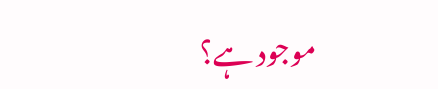موجود ہے؟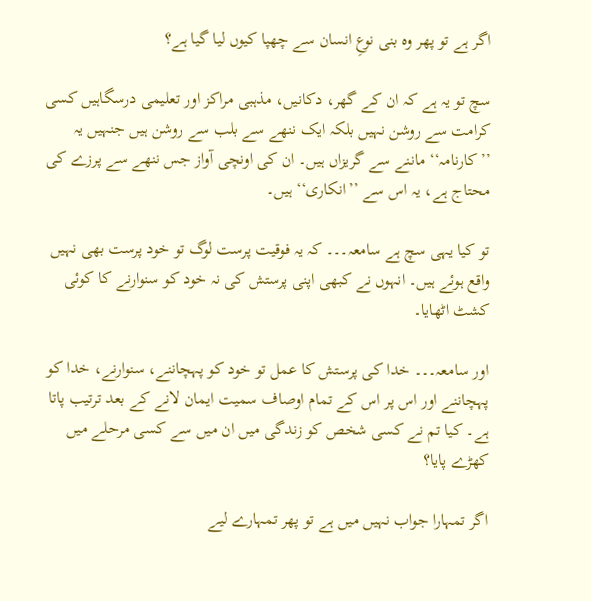اگر ہے تو پھر وہ بنی نوعِ انسان سے چھپا کیوں لیا گیا ہے؟

سچ تو یہ ہے کہ ان کے گھر، دکانیں، مذہبی مراکز اور تعلیمی درسگاہیں کسی کرامت سے روشن نہیں بلکہ ایک ننھے سے بلب سے روشن ہیں جنہیں یہ ’’کارنامہ‘‘ ماننے سے گریزاں ہیں۔ ان کی اونچی آواز جس ننھے سے پرزے کی محتاج ہے، یہ اس سے ’’انکاری‘‘ ہیں۔

تو کیا یہی سچ ہے سامعہ۔۔۔ کہ یہ فوقیت پرست لوگ تو خود پرست بھی نہیں واقع ہوئے ہیں۔ انہوں نے کبھی اپنی پرستش کی نہ خود کو سنوارنے کا کوئی کشٹ اٹھایا۔

اور سامعہ۔۔۔ خدا کی پرستش کا عمل تو خود کو پہچاننے، سنوارنے، خدا کو پہچاننے اور اس پر اس کے تمام اوصاف سمیت ایمان لانے کے بعد ترتیب پاتا ہے۔ کیا تم نے کسی شخص کو زندگی میں ان میں سے کسی مرحلے میں کھڑے پایا؟

اگر تمہارا جواب نہیں میں ہے تو پھر تمہارے لیے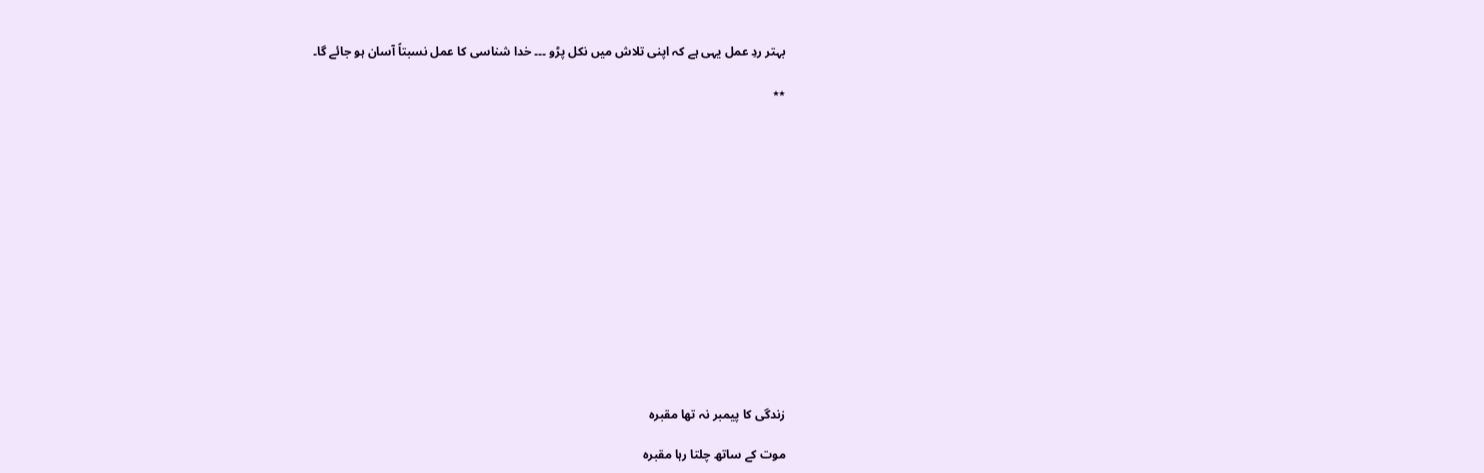بہتر ردِ عمل یہی ہے کہ اپنی تلاش میں نکل پڑو ۔۔۔ خدا شناسی کا عمل نسبتاً آسان ہو جائے گا۔

٭٭















زندگی کا پیمبر نہ تھا مقبرہ

موت کے ساتھ چلتا رہا مقبرہ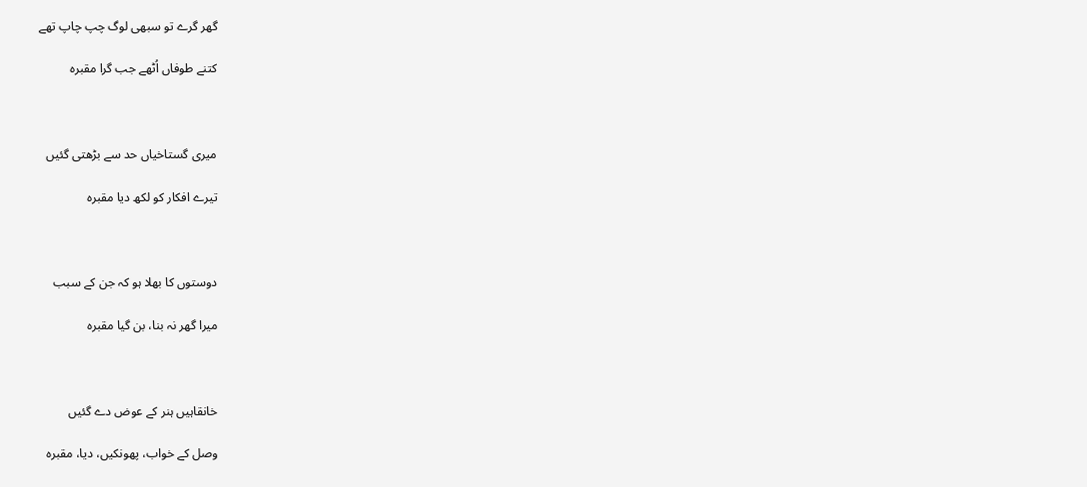گھر گرے تو سبھی لوگ چپ چاپ تھے

کتنے طوفاں اُٹھے جب گرا مقبرہ



میری گستاخیاں حد سے بڑھتی گئیں

تیرے افکار کو لکھ دیا مقبرہ



دوستوں کا بھلا ہو کہ جن کے سبب

میرا گھر نہ بنا، بن گیا مقبرہ



خانقاہیں ہنر کے عوض دے گئیں

وصل کے خواب، پھونکیں، دیا، مقبرہ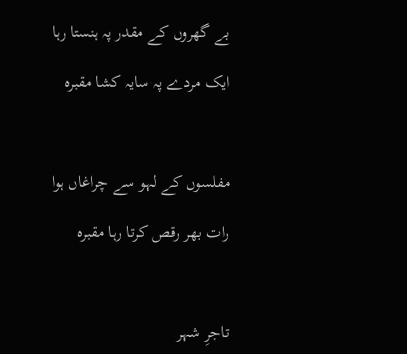بے گھروں کے مقدر پہ ہنستا رہا

ایک مردے پہ سایہ کشا مقبرہ



مفلسوں کے لہو سے چراغاں ہوا

رات بھر رقص کرتا رہا مقبرہ



تاجرِ شہر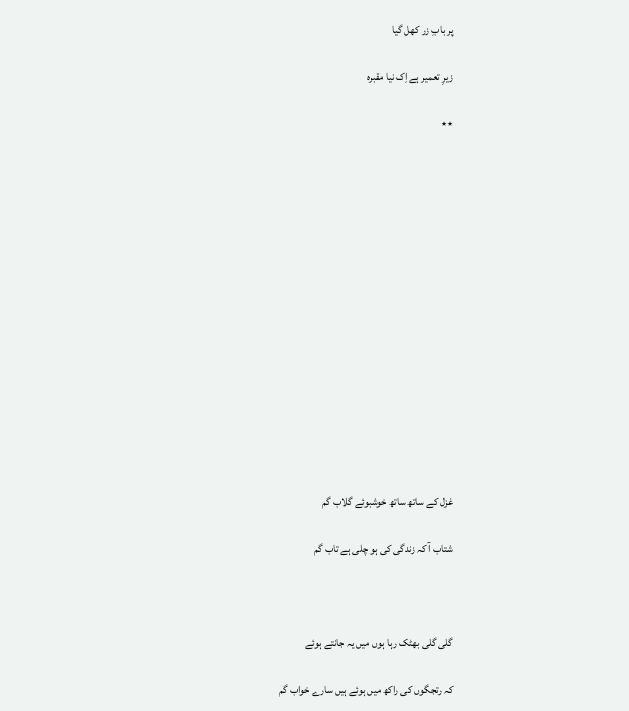پر بابِ زر کھل گیا

زیرِ تعمیر ہے اِک نیا مقبرہ

٭٭















غزل کے ساتھ ساتھ خوشبوئے گلاب گم

شتاب آ کہ زندگی کی ہو چلی ہے تاب گم



گلی گلی بھٹک رہا ہوں میں یہ جانتے ہوئے

کہ رتجگوں کی راکھ میں ہوئے ہیں سارے خواب گم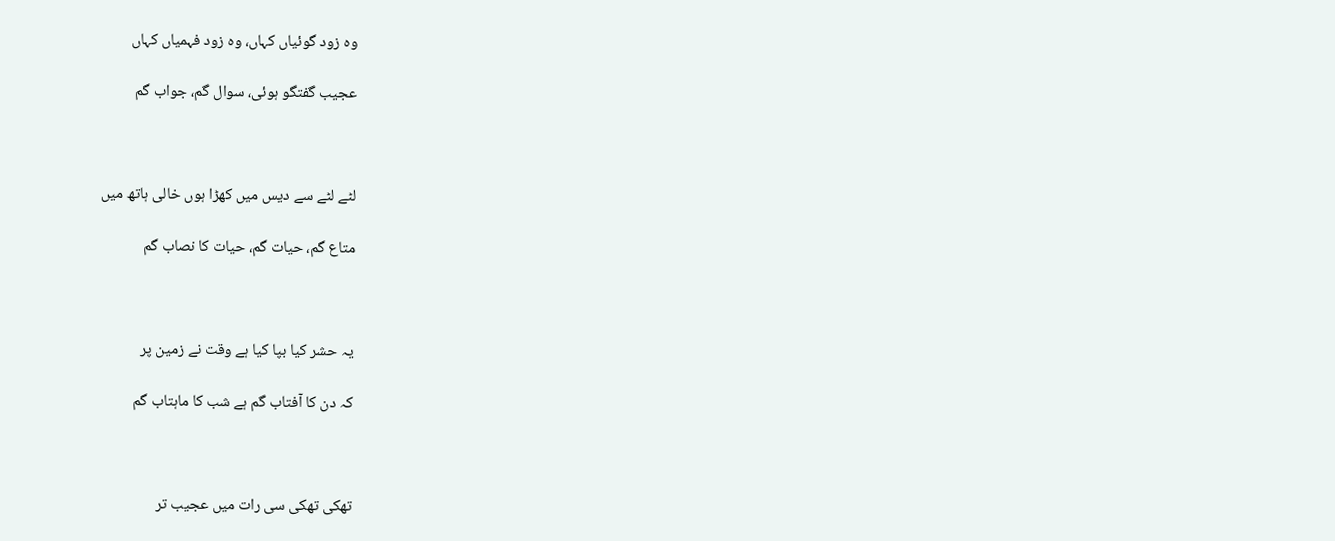وہ زود گوئیاں کہاں، وہ زود فہمیاں کہاں

عجیب گفتگو ہوئی، سوال گم، جواب گم



لٹے لٹے سے دیس میں کھڑا ہوں خالی ہاتھ میں

متاع گم، حیات گم، حیات کا نصاب گم



یہ حشر کیا بپا کیا ہے وقت نے زمین پر

کہ دن کا آفتاب گم ہے شب کا ماہتاب گم



تھکی تھکی سی رات میں عجیب تر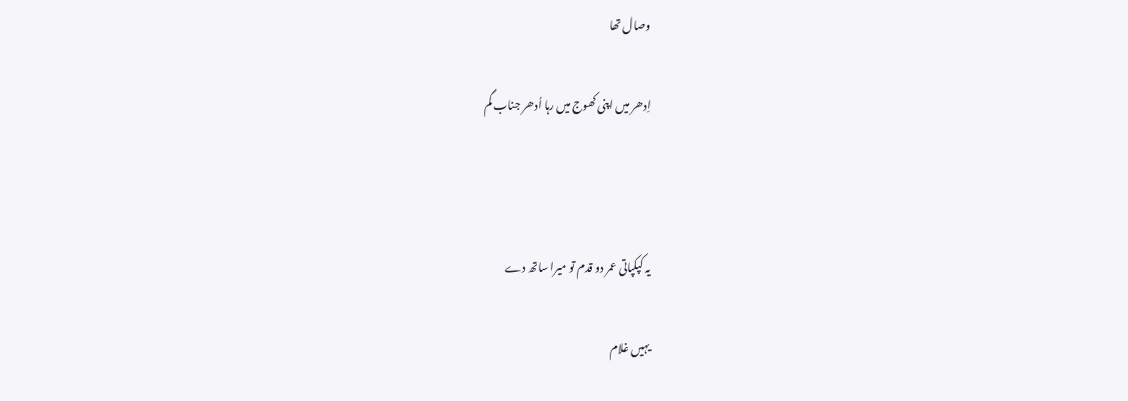وصال تھا

اِدھر میں اپنی کھوج میں رہا اُدھر جناب گم



یہ کپکپاتی عمر دو قدم تو میرا ساتھ دے

یہیں غلام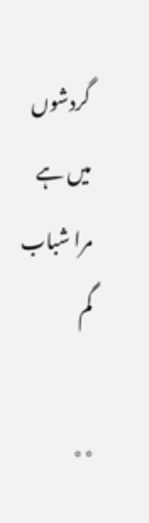گردشوں میں ہے مرا شباب گم

٭٭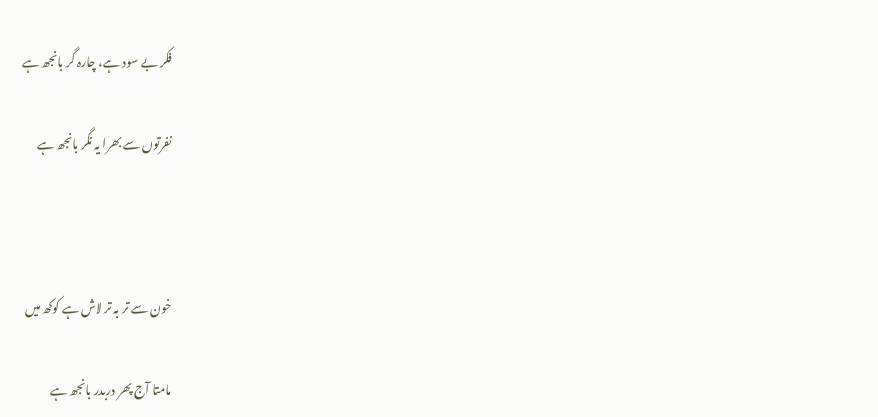فکر بے سود ہے، چارہ گر بانجھ ہے

نفرتوں سے بھرا یہ نگر بانجھ ہے



خون سے تر بہ تر لاش ہے کوکھ میں

مامتا آج پھر دربدر بانجھ ہے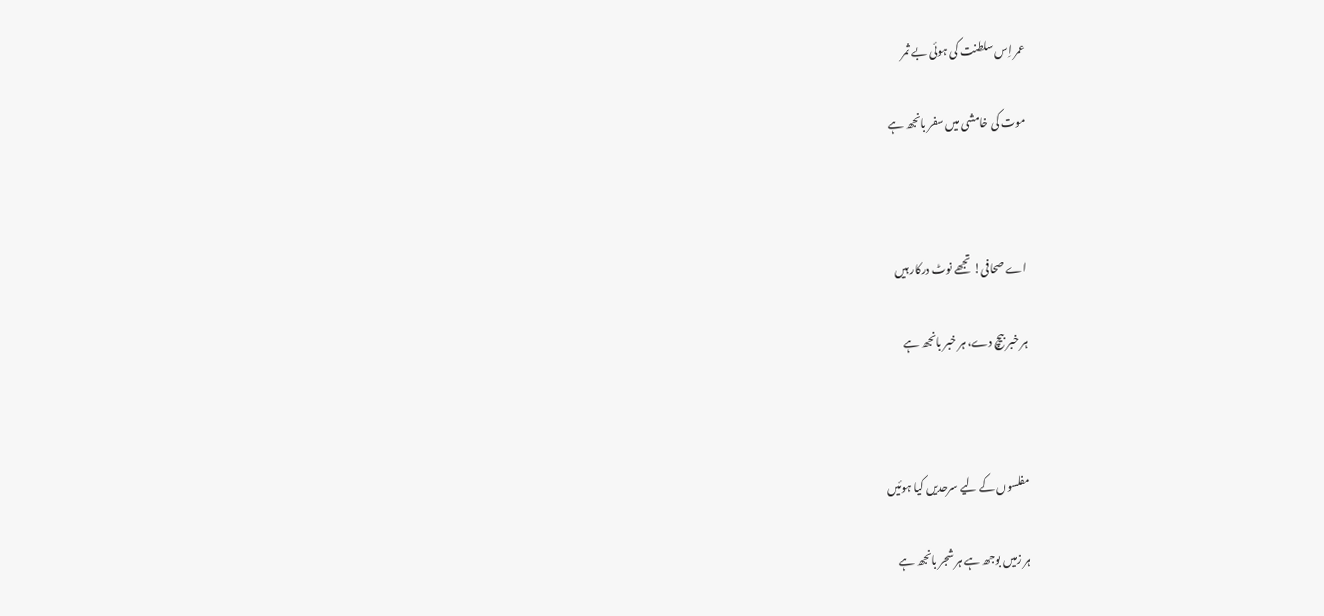عمر اِس سلطنت کی ہوئی بے ثمر

موت کی خامشی میں سفر بانجھ ہے



اے صحافی! تجھے نوٹ درکار ہیں

ہر خبر بیچ دے، ہر خبر بانجھ ہے



مفلسوں کے لیے سرحدیں کیا ہوئیں

ہر زمیں بوجھ ہے ہر شجر بانجھ ہے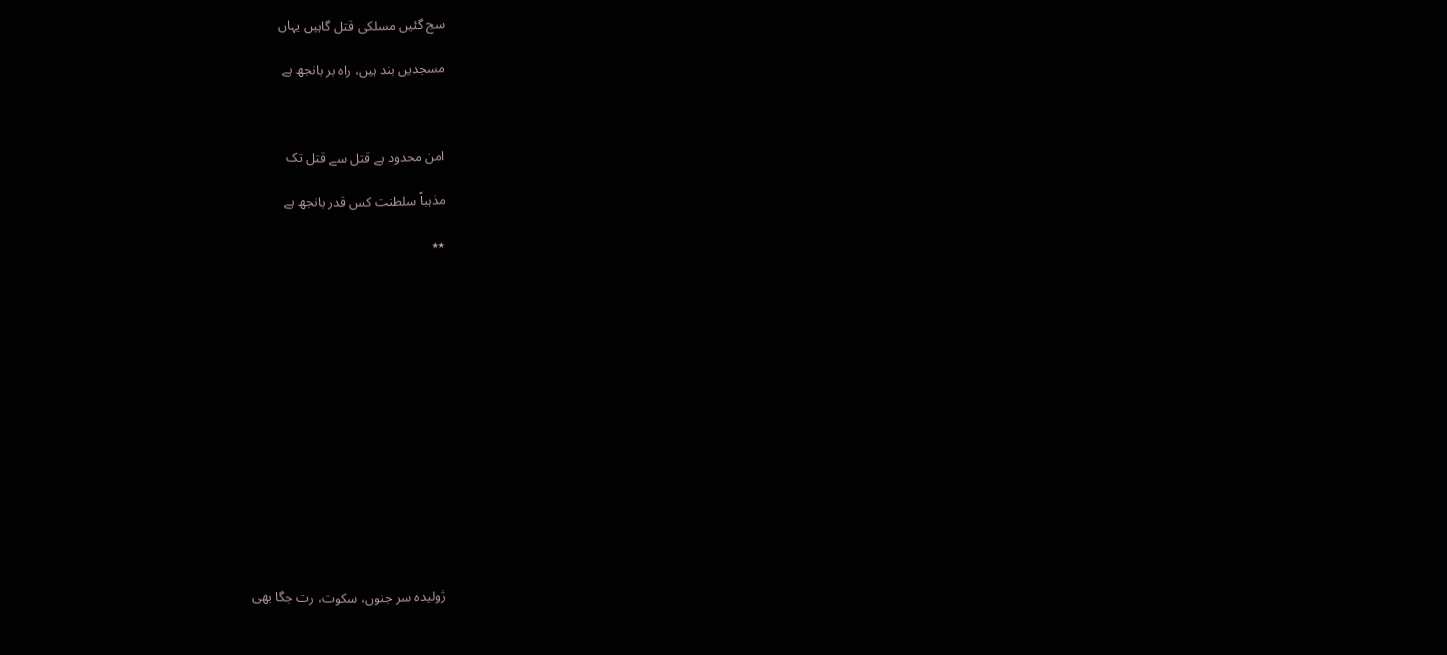سج گئیں مسلکی قتل گاہیں یہاں

مسجدیں بند ہیں، راہ بر بانجھ ہے



امن محدود ہے قتل سے قتل تک

مذہباً سلطنت کس قدر بانجھ ہے

٭٭















ژولیدہ سر جنوں، سکوت، رت جگا بھی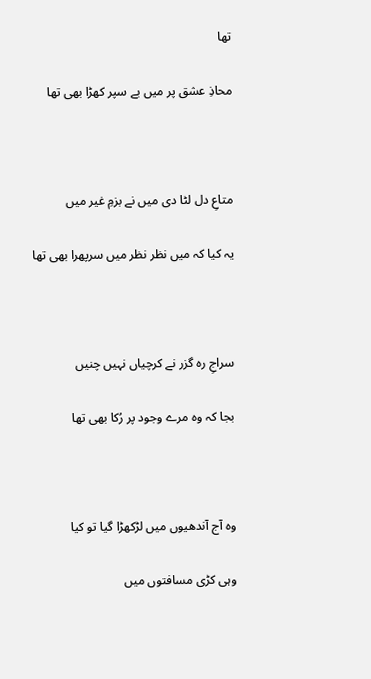تھا

محاذِ عشق پر میں بے سپر کھڑا بھی تھا



متاعِ دل لٹا دی میں نے بزمِ غیر میں

یہ کیا کہ میں نظر نظر میں سرپھرا بھی تھا



سراجِ رہ گزر نے کرچیاں نہیں چنیں

بجا کہ وہ مرے وجود پر رُکا بھی تھا



وہ آج آندھیوں میں لڑکھڑا گیا تو کیا

وہی کڑی مسافتوں میں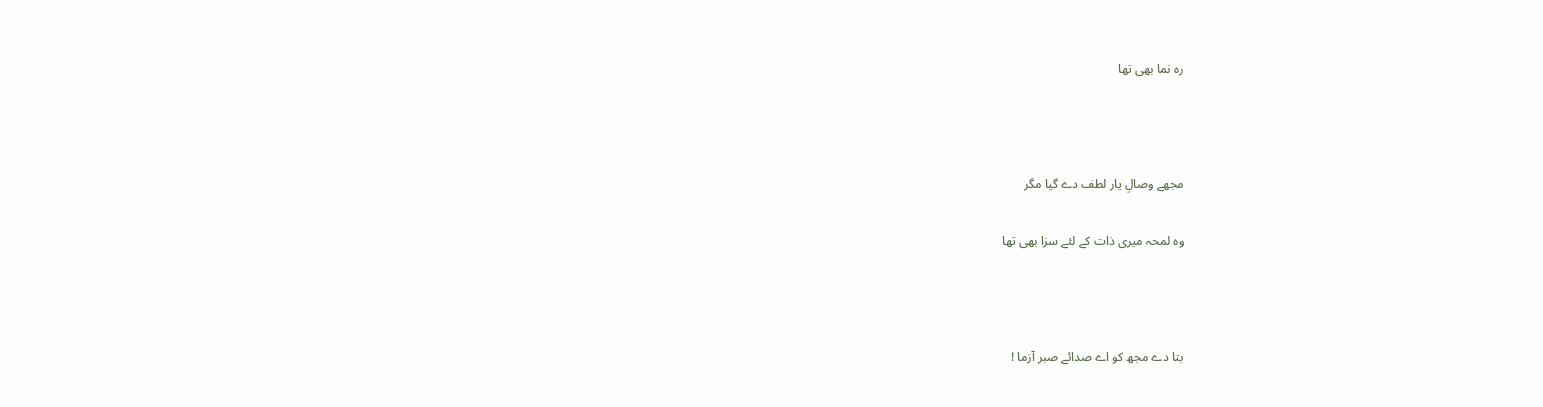رہ نما بھی تھا



مجھے وصالِ یار لطف دے گیا مگر

وہ لمحہ میری ذات کے لئے سزا بھی تھا



بتا دے مجھ کو اے صدائے صبر آزما !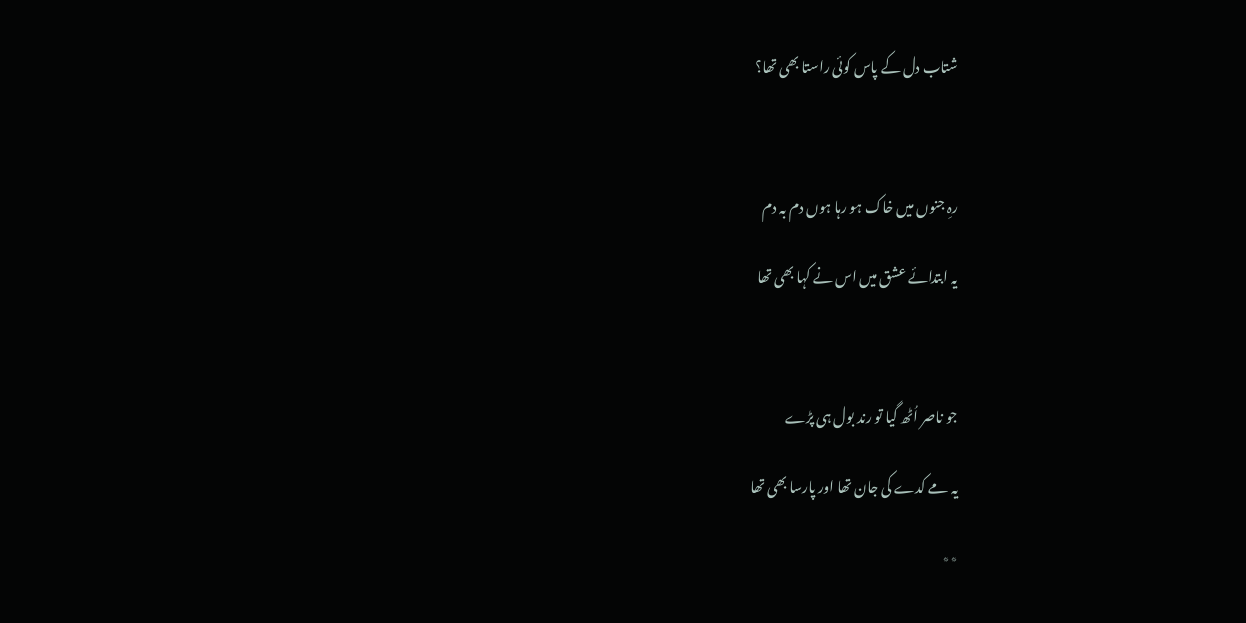شتاب دل کے پاس کوئی راستا بھی تھا؟



رہِ جنوں میں خاک ہو رہا ہوں دم بہ دم

یہ ابتدائے عشق میں اس نے کہا بھی تھا



جو ناصر اُٹھ گیا تو رند بول ہی پڑے

یہ مے کدے کی جان تھا اور پارسا بھی تھا

٭٭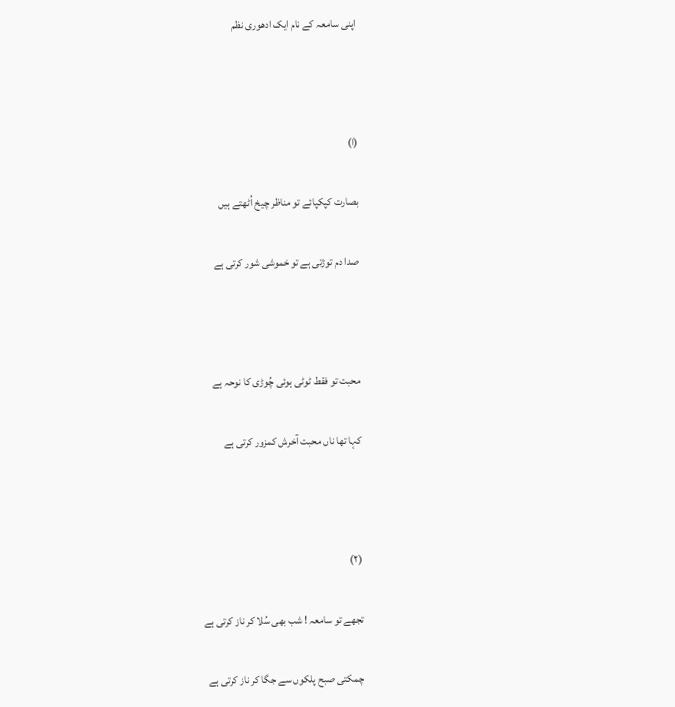اپنی سامعہ کے نام ایک ادھوری نظم



(ا)

بصارت کپکپائے تو مناظر چیخ اُٹھتے ہیں

صدا دم توڑتی ہے تو خموشی شور کرتی ہے



محبت تو فقط ٹوٹی ہوئی چُوڑی کا نوحہ ہے

کہا تھا ناں محبت آخرش کمزور کرتی ہے



(۲)

تجھے تو سامعہ ! شب بھی سُلا کر ناز کرتی ہے

چمکتی صبح پلکوں سے جگا کر ناز کرتی ہے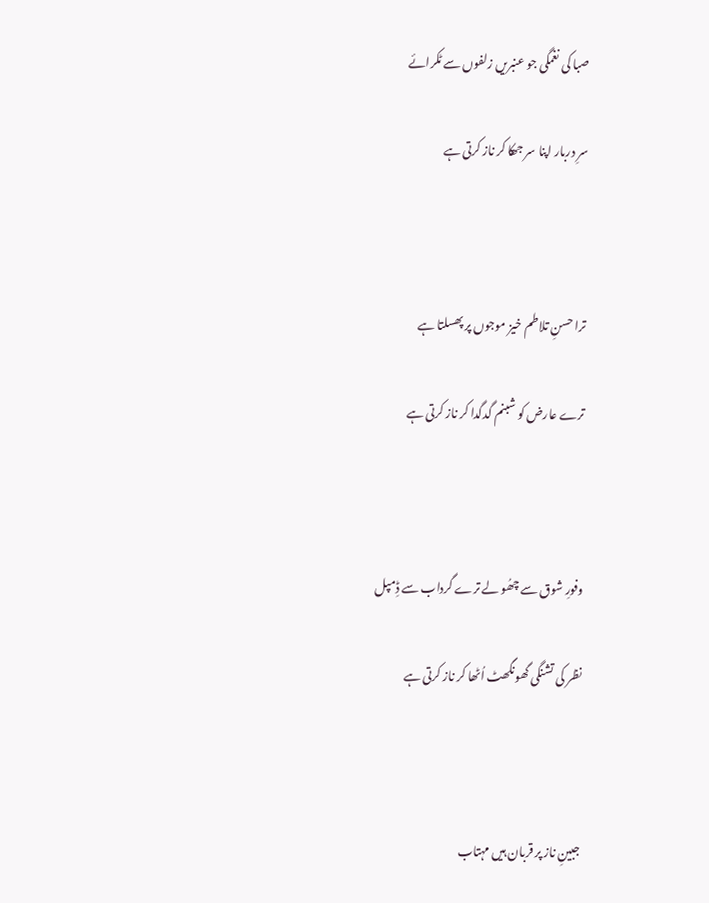صبا کی نغمگی جو عنبریں زلفوں سے ٹکرائے

سرِ دربار اپنا سر جھکا کر ناز کرتی ہے



ترا حسنِ تلاطم خیز موجوں پر پھسلتا ہے

ترے عارض کو شبنم گدگدا کر ناز کرتی ہے



وفورِ شوق سے چھُو لے ترے گرداب سے ڈِمپل

نظر کی تشنگی گھونگھٹ اُٹھا کر ناز کرتی ہے



جبینِ ناز پر قربان ہیں مہتاب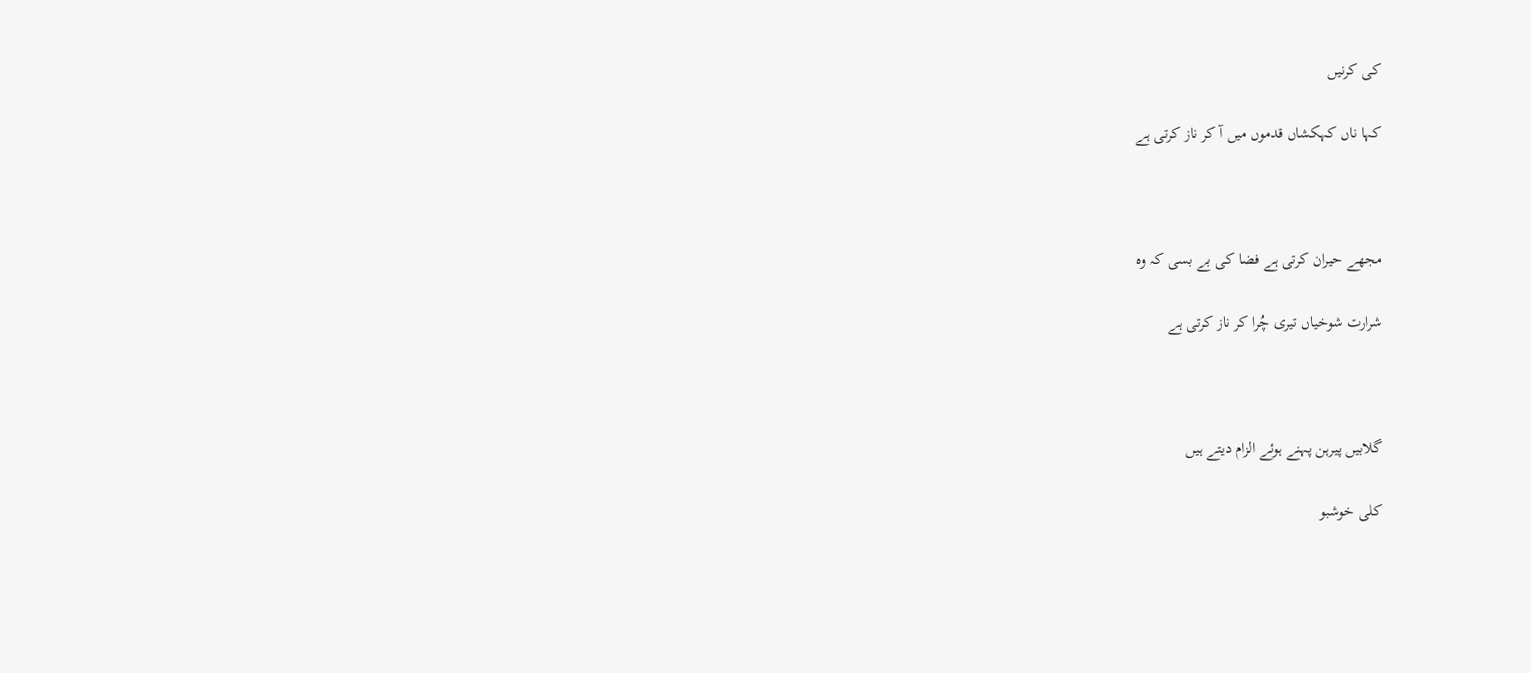کی کرنیں

کہا ناں کہکشاں قدموں میں آ کر ناز کرتی ہے



مجھے حیران کرتی ہے فضا کی بے بسی کہ وہ

شرارت شوخیاں تیری چُرا کر ناز کرتی ہے



گلابیں پیرہن پہنے ہوئے الزام دیتے ہیں

کلی خوشبو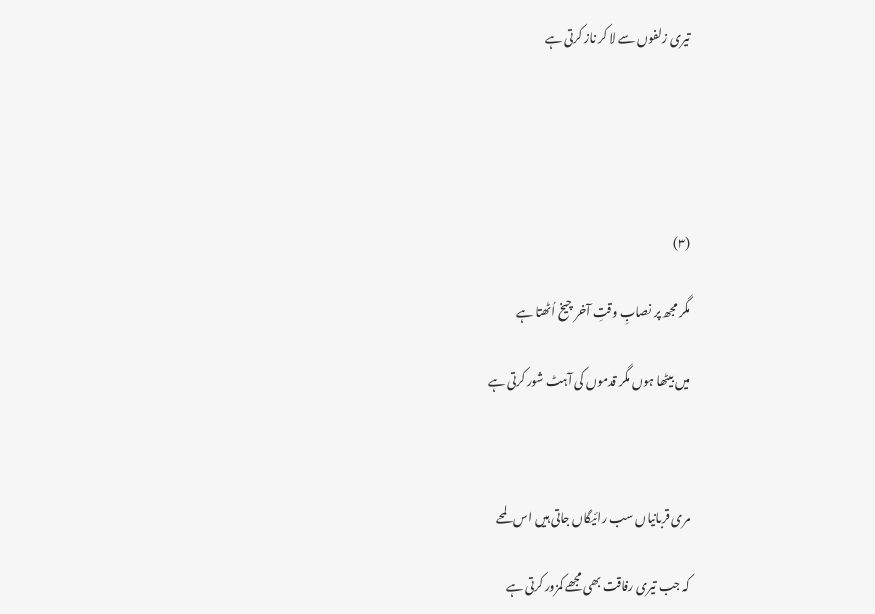تیری زلفوں سے لا کر ناز کرتی ہے





(۳)

مگر مجھ پر نصابِ وقتِ آخر چیخ اُٹھتا ہے

میں بیٹھا ہوں مگر قدموں کی آہٹ شور کرتی ہے



مری قربانیاں سب رائیگاں جاتی ہیں اس لمحے

کہ جب تیری رفاقت بھی مجھے کمزور کرتی ہے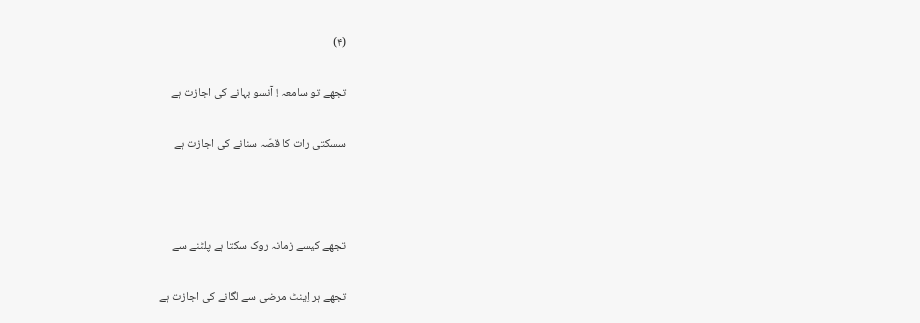(۴)

تجھے تو سامعہ ! آنسو بہانے کی اجازت ہے

سسکتی رات کا قصّہ سنانے کی اجازت ہے



تجھے کیسے زمانہ روک سکتا ہے پلٹنے سے

تجھے ہر اِینٹ مرضی سے لگانے کی اجازت ہے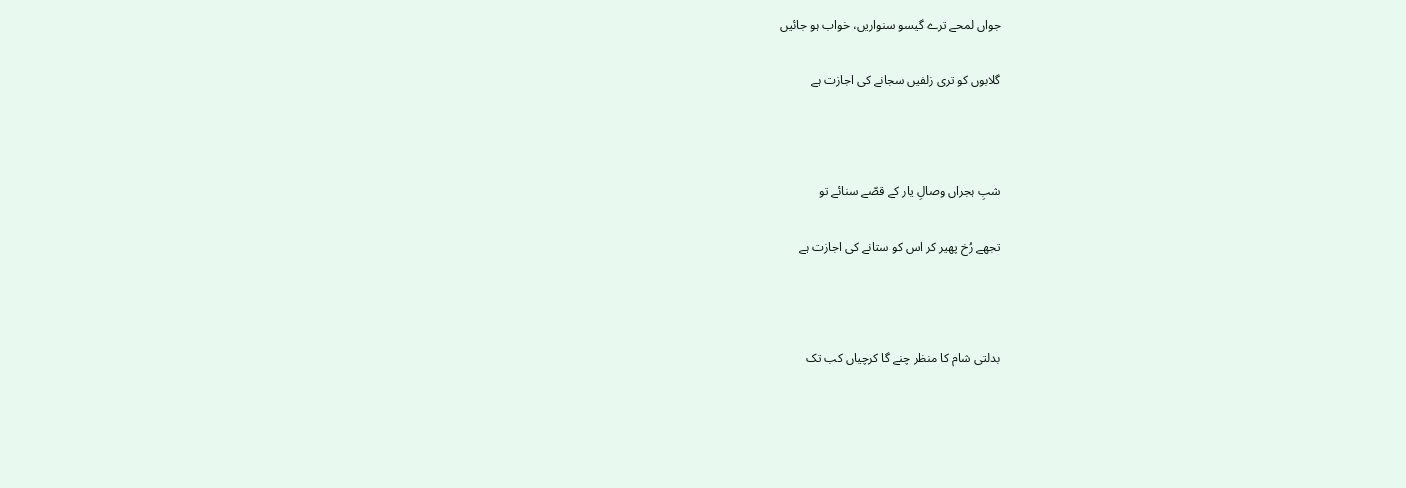جواں لمحے ترے گیسو سنواریں، خواب ہو جائیں

گلابوں کو تری زلفیں سجانے کی اجازت ہے



شبِ ہجراں وصالِ یار کے قصّے سنائے تو

تجھے رُخ پھیر کر اس کو ستانے کی اجازت ہے



بدلتی شام کا منظر چنے گا کرچیاں کب تک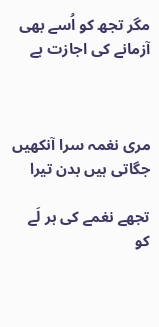مگر تجھ کو اُسے بھی آزمانے کی اجازت ہے



مری نغمہ سرا آنکھیں جگاتی ہیں بدن تیرا

تجھے نغمے کی ہر لَے کو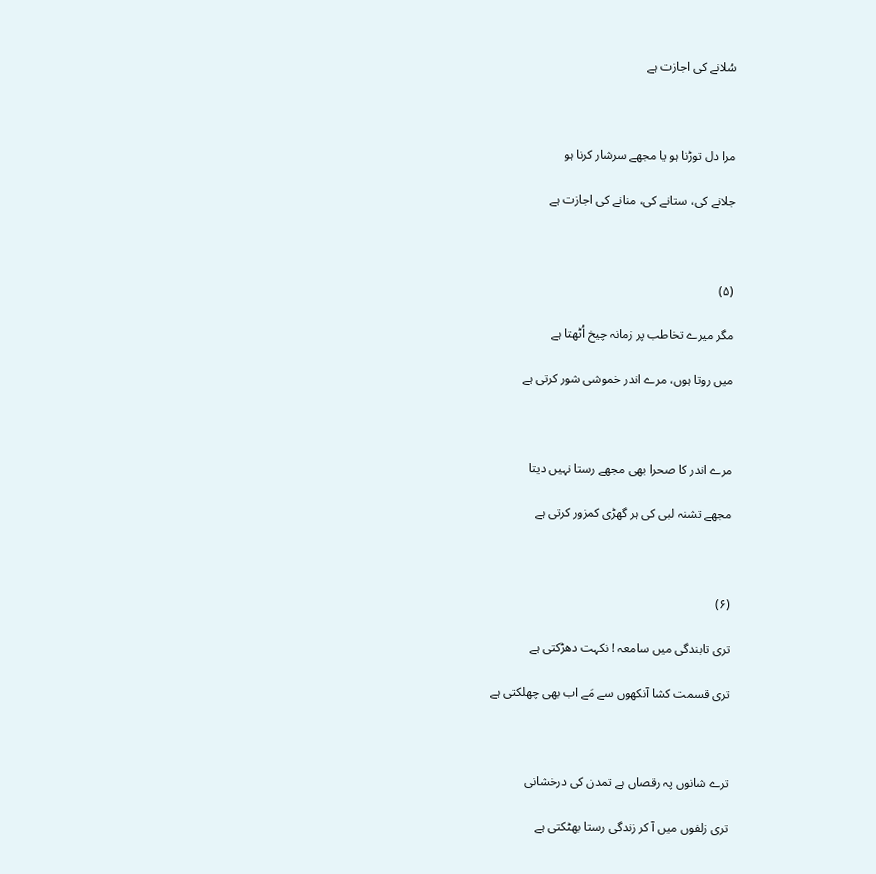سُلانے کی اجازت ہے



مرا دل توڑنا ہو یا مجھے سرشار کرنا ہو

جلانے کی، ستانے کی، منانے کی اجازت ہے



(۵)

مگر میرے تخاطب پر زمانہ چیخ اُٹھتا ہے

میں روتا ہوں، مرے اندر خموشی شور کرتی ہے



مرے اندر کا صحرا بھی مجھے رستا نہیں دیتا

مجھے تشنہ لبی کی ہر گھڑی کمزور کرتی ہے



(۶)

تری تابندگی میں سامعہ ! نکہت دھڑکتی ہے

تری قسمت کشا آنکھوں سے مَے اب بھی چھلکتی ہے



ترے شانوں پہ رقصاں ہے تمدن کی درخشانی

تری زلفوں میں آ کر زندگی رستا بھٹکتی ہے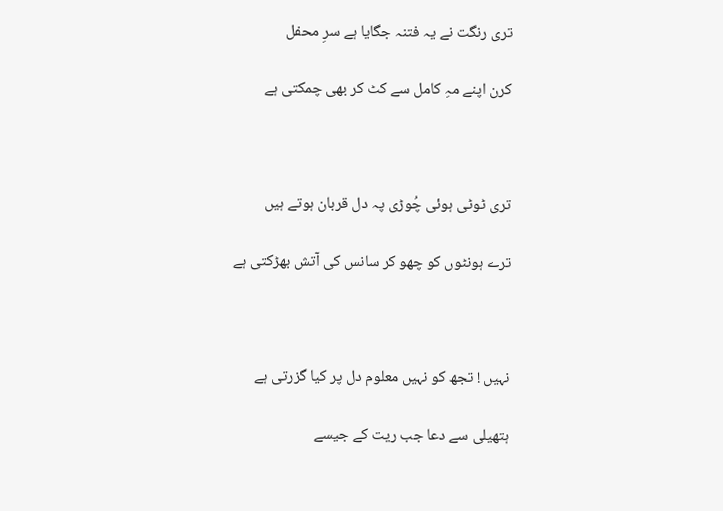تری رنگت نے یہ فتنہ جگایا ہے سرِ محفل

کرن اپنے مہِ کامل سے کٹ کر بھی چمکتی ہے



تری ٹوٹی ہوئی چُوڑی پہ دل قربان ہوتے ہیں

ترے ہونٹوں کو چھو کر سانس کی آتش بھڑکتی ہے



نہیں ! تجھ کو نہیں معلوم دل پر کیا گزرتی ہے

ہتھیلی سے دعا جب ریت کے جیسے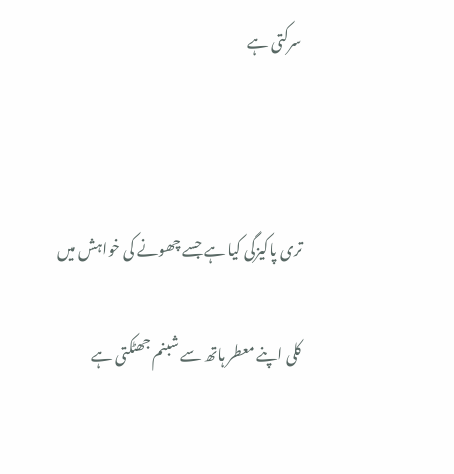سرکتی ہے



تری پاکیزگی کیا ہے جسے چھونے کی خواہش میں

کلی اپنے معطر ہاتھ سے شبنم جھٹکتی ہے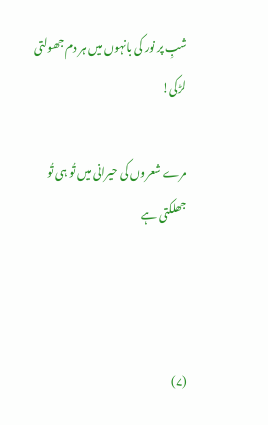شبِ پر نور کی بانہوں میں ہر دم جھولتی لڑکی!

مرے شعروں کی حیرانی میں تُو ہی تُو جھلکتی ہے



(۷)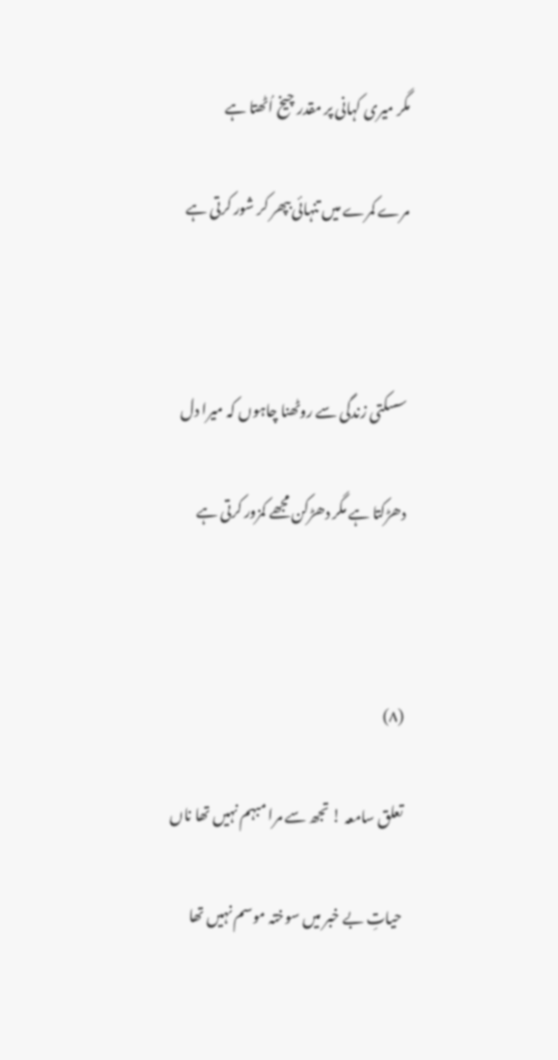مگر میری کہانی پر مقدر چیخ اُٹھتا ہے

مرے کمرے میں تنہائی بپھر کر شور کرتی ہے



سسکتی زندگی سے روٹھنا چاہوں کہ میرا دل

دھڑکتا ہے مگر دھڑکن مجھے کمزور کرتی ہے



(۸)

تعلق سامعہ ! تجھ سے مرا مبہم نہیں تھا ناں

حیاتِ بے خبر میں سوختہ موسم نہیں تھا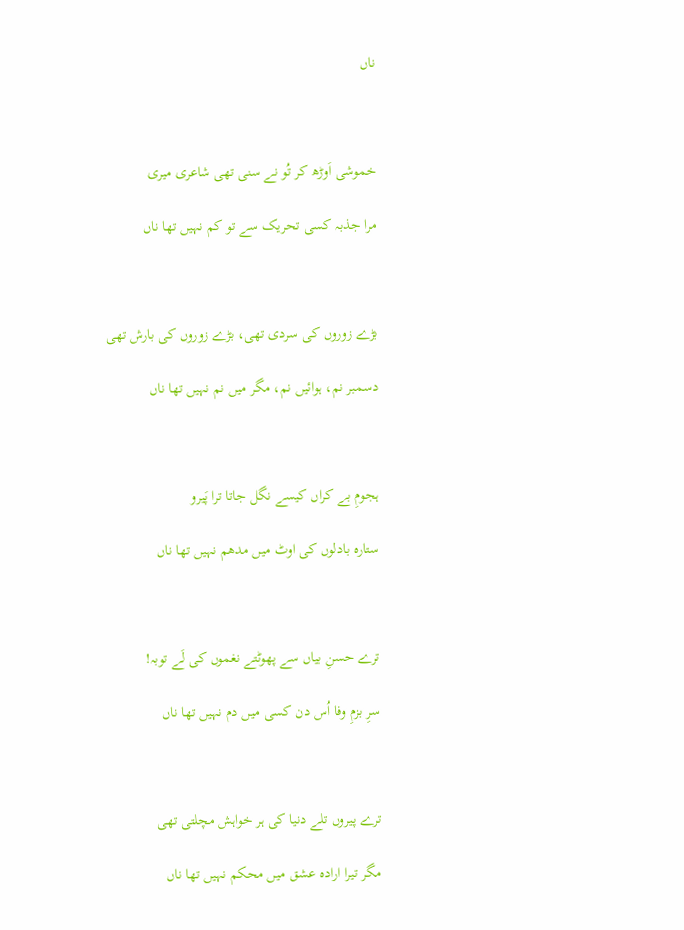ناں



خموشی اَوڑھ کر تُو نے سنی تھی شاعری میری

مرا جذبہ کسی تحریک سے تو کم نہیں تھا ناں



بڑے زوروں کی سردی تھی، بڑے زوروں کی بارش تھی

دسمبر نم، ہوائیں نم، مگر میں نم نہیں تھا ناں



ہجومِ بے کراں کیسے نگل جاتا ترا پَیرو

ستارہ بادلوں کی اوٹ میں مدھم نہیں تھا ناں



ترے حسنِ بیاں سے پھوٹتے نغموں کی لَے توبہ!

سرِ بزمِ وفا اُس دن کسی میں دم نہیں تھا ناں



ترے پیروں تلے دنیا کی ہر خواہش مچلتی تھی

مگر تیرا ارادہ عشق میں محکم نہیں تھا ناں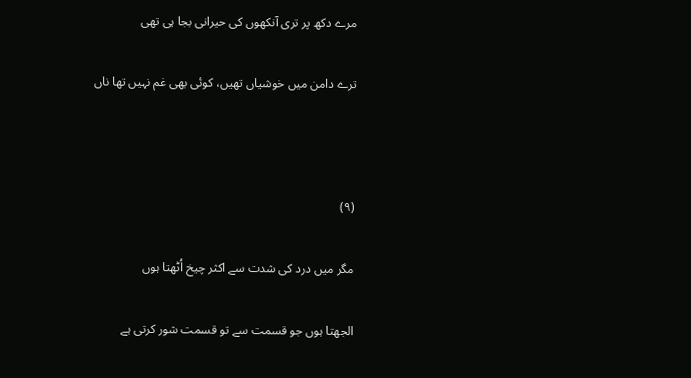مرے دکھ پر تری آنکھوں کی حیرانی بجا ہی تھی

ترے دامن میں خوشیاں تھیں، کوئی بھی غم نہیں تھا ناں



(۹)

مگر میں درد کی شدت سے اکثر چیخ اُٹھتا ہوں

الجھتا ہوں جو قسمت سے تو قسمت شور کرتی ہے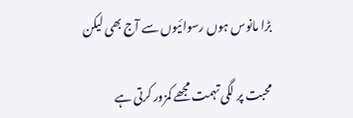بڑا مانوس ہوں رسوائیوں سے آج بھی لیکن

محبت پر لگی تہمت مجھے کمزور کرتی ہے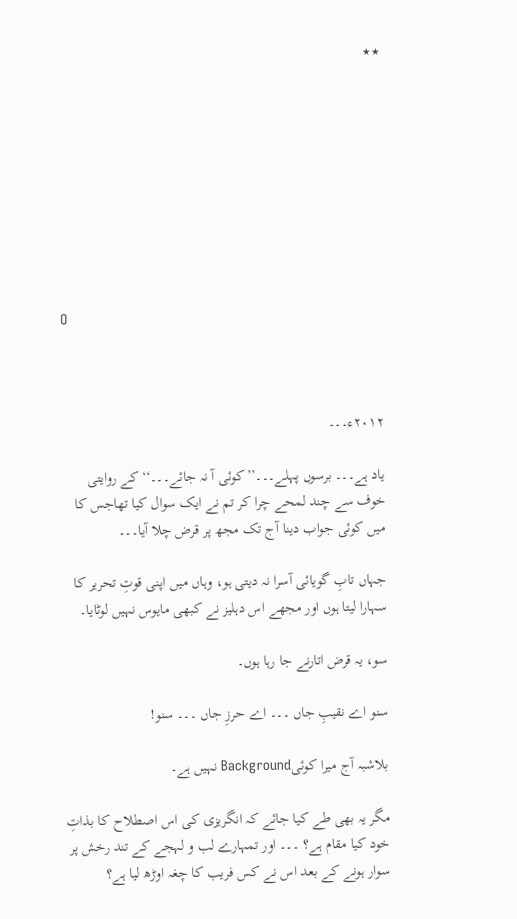٭٭









O



۲۰۱۲ء۔۔۔

یاد ہے۔۔۔ برسوں پہلے۔۔۔’’کوئی آ نہ جائے۔۔۔‘‘کے روایتی خوف سے چند لمحے چرا کر تم نے ایک سوال کیا تھاجس کا میں کوئی جواب دینا آج تک مجھ پر قرض چلا آیا۔۔۔

جہاں تابِ گویائی آسرا نہ دیتی ہو، وہاں میں اپنی قوتِ تحریر کا سہارا لیتا ہوں اور مجھے اس دہلیز نے کبھی مایوس نہیں لوٹایا۔

سو، یہ قرض اتارنے جا رہا ہوں۔

سنو اے نقیبِ جاں ۔۔۔ اے حرزِ جاں ۔۔۔ سنو!

بلاشبہ آج میرا کوئیBackground نہیں ہے۔

مگر یہ بھی طے کیا جائے کہ انگریزی کی اس اصطلاح کا بذاتِ خود کیا مقام ہے؟ ۔۔۔ اور تمہارے لب و لہجے کے تند رخش پر سوار ہونے کے بعد اس نے کس فریب کا چغہ اوڑھ لیا ہے؟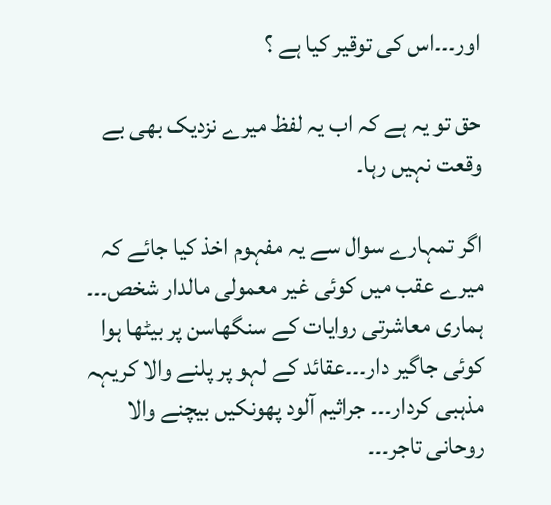اور۔۔۔اس کی توقیر کیا ہے ؟

حق تو یہ ہے کہ اب یہ لفظ میرے نزدیک بھی بے وقعت نہیں رہا۔

اگر تمہارے سوال سے یہ مفہوم اخذ کیا جائے کہ میرے عقب میں کوئی غیر معمولی مالدار شخص۔۔۔ ہماری معاشرتی روایات کے سنگھاسن پر بیٹھا ہوا کوئی جاگیر دار۔۔۔عقائد کے لہو پر پلنے والا کریہہ مذہبی کردار۔۔۔ جراثیم آلود پھونکیں بیچنے والا روحانی تاجر۔۔۔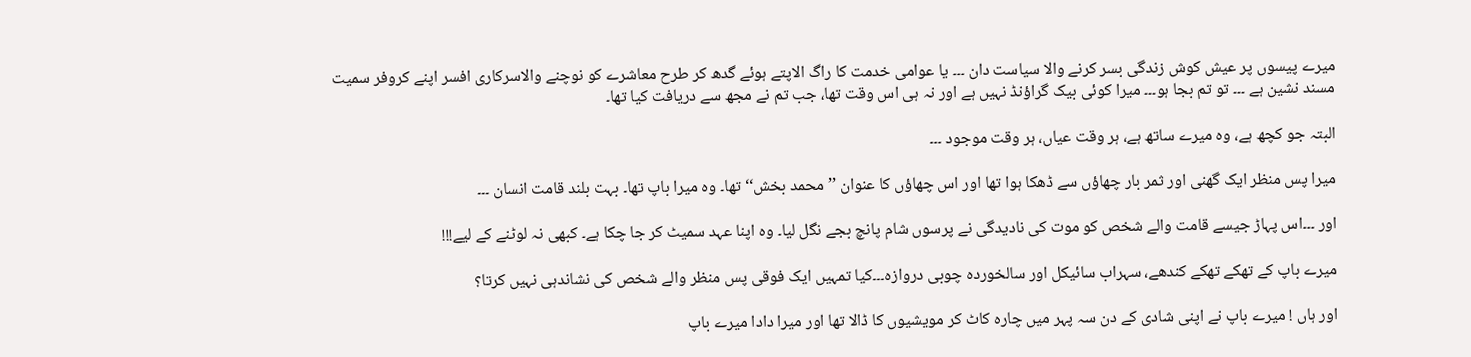میرے پیسوں پر عیش کوش زندگی بسر کرنے والا سیاست دان ۔۔۔ یا عوامی خدمت کا راگ الاپتے ہوئے گدھ کر طرح معاشرے کو نوچنے والاسرکاری افسر اپنے کروفر سمیت مسند نشین ہے ۔۔۔ تو تم بجا ہو۔۔۔ میرا کوئی بیک گراؤنڈ نہیں ہے اور نہ ہی اس وقت تھا، جب تم نے مجھ سے دریافت کیا تھا۔

البتہ جو کچھ ہے، وہ میرے ساتھ ہے، ہر وقت عیاں، ہر وقت موجود ۔۔۔

میرا پس منظر ایک گھنی اور ثمر بار چھاؤں سے ڈھکا ہوا تھا اور اس چھاؤں کا عنوان ’’محمد بخش‘‘ تھا۔ وہ میرا باپ تھا۔ بہت بلند قامت انسان ۔۔۔

اور ۔۔۔اس پہاڑ جیسے قامت والے شخص کو موت کی نادیدگی نے پرسوں شام پانچ بجے نگل لیا۔ وہ اپنا عہد سمیٹ کر جا چکا ہے۔ کبھی نہ لوٹنے کے لیے!!!

میرے باپ کے تھکے تھکے کندھے، سہراب سائیکل اور سالخوردہ چوبی دروازہ۔۔۔کیا تمہیں ایک فوقی پس منظر والے شخص کی نشاندہی نہیں کرتا؟

اور ہاں ! میرے باپ نے اپنی شادی کے دن سہ پہر میں چارہ کاٹ کر مویشیوں کا ڈالا تھا اور میرا دادا میرے باپ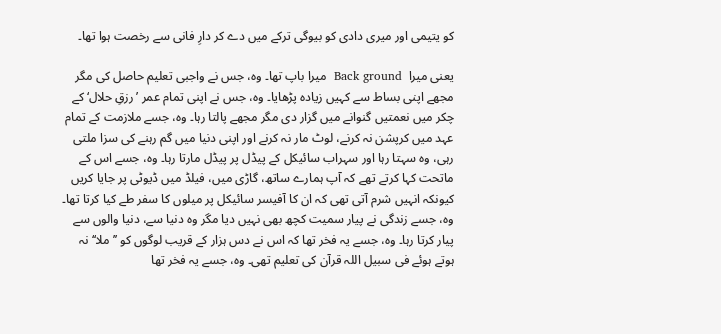کو یتیمی اور میری دادی کو بیوگی ترکے میں دے کر دارِ فانی سے رخصت ہوا تھا۔

یعنی میرا  Back ground  میرا باپ تھا۔ وہ، جس نے واجبی تعلیم حاصل کی مگر مجھے اپنی بساط سے کہیں زیادہ پڑھایا۔ وہ، جس نے اپنی تمام عمر ’رزقِ حلال‘ کے چکر میں نعمتیں گنوانے میں گزار دی مگر مجھے پالتا رہا۔ وہ، جسے ملازمت کے تمام عہد میں کرپشن نہ کرنے، لوٹ مار نہ کرنے اور اپنی دنیا میں گم رہنے کی سزا ملتی رہی، وہ سہتا رہا اور سہراب سائیکل کے پیڈل پر پیڈل مارتا رہا۔ وہ، جسے اس کے ماتحت کہا کرتے تھے کہ آپ ہمارے ساتھ، گاڑی میں، فیلڈ میں ڈیوٹی پر جایا کریں کیونکہ انہیں شرم آتی تھی کہ ان کا آفیسر سائیکل پر میلوں کا سفر طے کیا کرتا تھا۔ وہ، جسے زندگی نے پیار سمیت کچھ بھی نہیں دیا مگر وہ دنیا سے، دنیا والوں سے پیار کرتا رہا۔ وہ، جسے یہ فخر تھا کہ اس نے دس ہزار کے قریب لوگوں کو ’’ملا‘‘ نہ ہوتے ہوئے فی سبیل اللہ قرآن کی تعلیم تھی۔ وہ، جسے یہ فخر تھا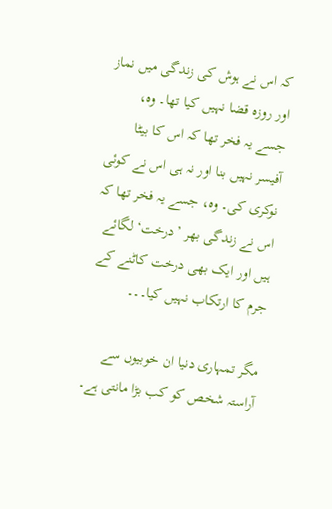کہ اس نے ہوش کی زندگی میں نماز اور روزہ قضا نہیں کیا تھا۔ وہ، جسے یہ فخر تھا کہ اس کا بیٹا آفیسر نہیں بنا اور نہ ہی اس نے کوئی نوکری کی۔ وہ، جسے یہ فخر تھا کہ اس نے زندگی بھر ’درخت‘ لگائے ہیں اور ایک بھی درخت کاٹنے کے جرم کا ارتکاب نہیں کیا۔۔۔

مگر تمہاری دنیا ان خوبیوں سے آراستہ شخص کو کب بڑا مانتی ہے۔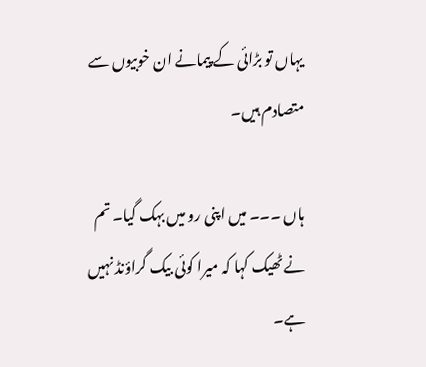یہاں تو بڑائی کے پیمانے ان خوبیوں سے متصادم ہیں۔

ہاں ۔۔۔ میں اپنی رو میں بہک گیا۔ تم نے ٹھیک کہا کہ میرا کوئی بیک گراؤنڈ نہیں ہے۔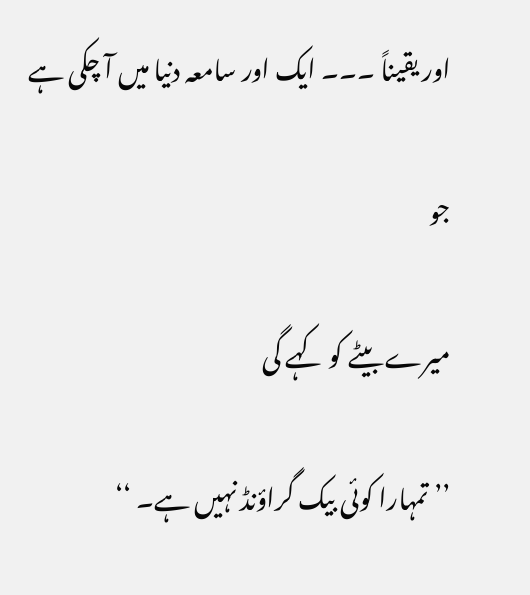اور یقیناً ۔۔۔ ایک اور سامعہ دنیا میں آ چکی ہے

جو

میرے بیٹے کو کہے گی

’’تمہارا کوئی بیک گراؤنڈ نہیں ہے۔ ‘‘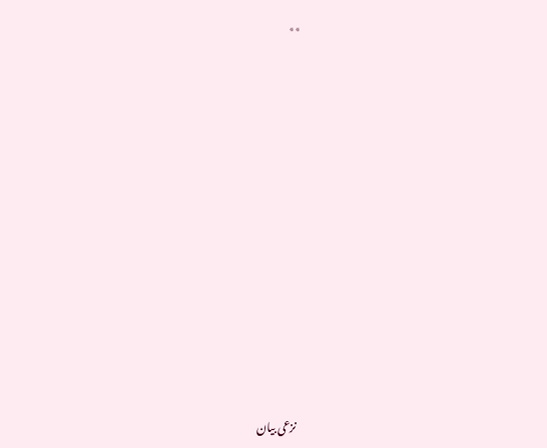٭٭













نزعی بیان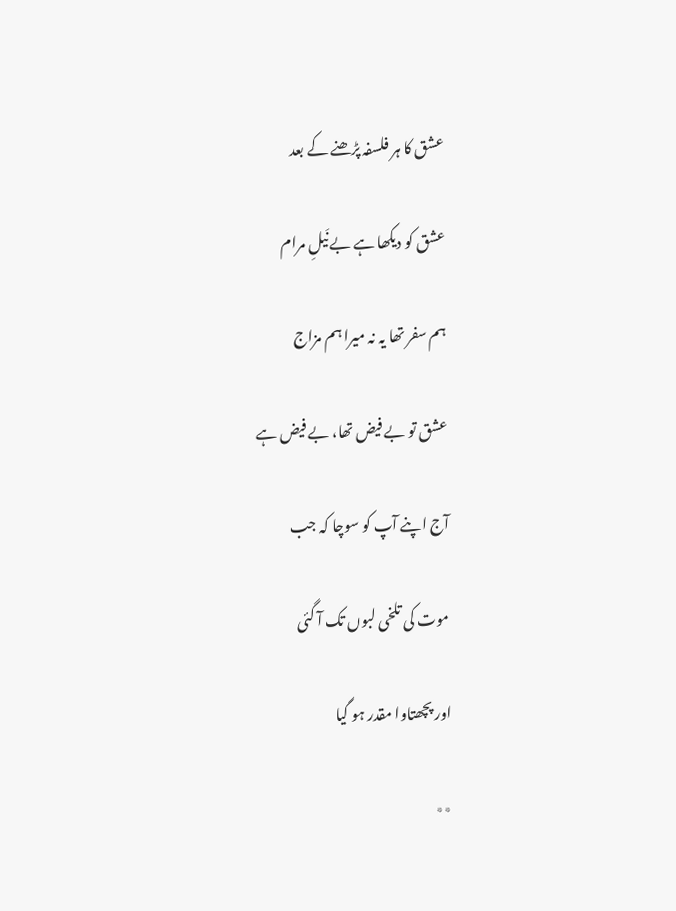عشق کا ہر فلسفہ پڑھنے کے بعد

عشق کو دیکھا ہے بے نَیلِ مرام

ہم سفر تھا یہ نہ میرا ہم مزاج

عشق تو بے فیض تھا، بے فیض ہے

آج اپنے آپ کو سوچا کہ جب

موت کی تلخی لبوں تک آ گئی

اور پچھتاوا مقدر ہو گیا

٭٭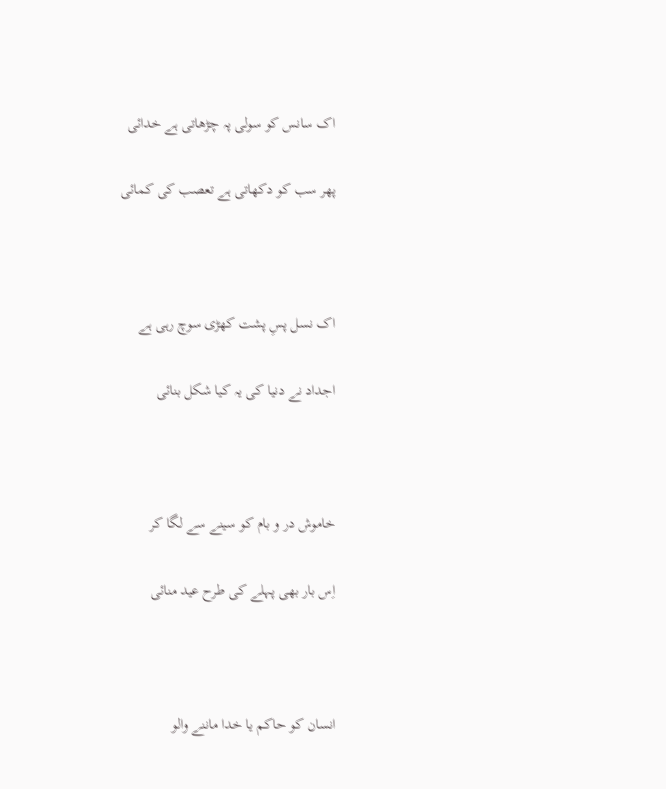اک سانس کو سولی پہ چڑھاتی ہے خدائی

پھر سب کو دکھاتی ہے تعصب کی کمائی



اک نسل پسِ پشت کھڑی سوچ رہی ہے

اجداد نے دنیا کی یہ کیا شکل بنائی



خاموش در و بام کو سینے سے لگا کر

اِس بار بھی پہلے کی طرح عید منائی



انسان کو حاکم یا خدا ماننے والو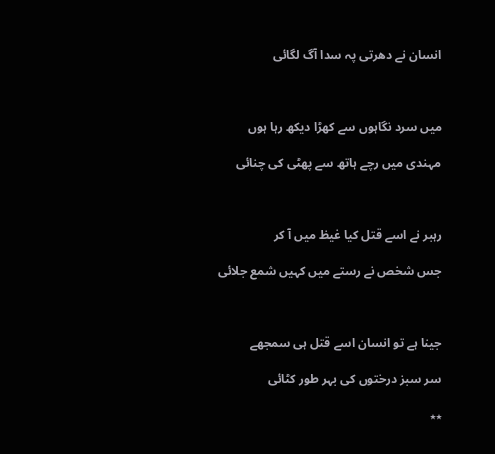انسان نے دھرتی پہ سدا آگ لگائی



میں سرد نگاہوں سے کھڑا دیکھ رہا ہوں

مہندی میں رچے ہاتھ سے پھٹی کی چنائی



رہبر نے اسے قتل کیا غیظ میں آ کر

جس شخص نے رستے میں کہیں شمع جلائی



جینا ہے تو انسان اسے قتل ہی سمجھے

سر سبز درختوں کی بہر طور کٹائی

٭٭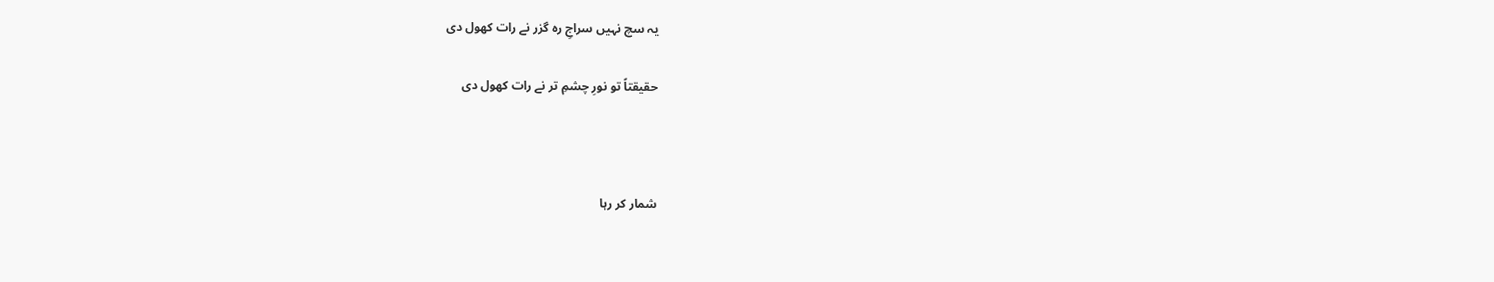یہ سچ نہیں سراجِ رہ گزر نے رات کھول دی

حقیقتاً تو نورِ چشمِ تر نے رات کھول دی



شمار کر رہا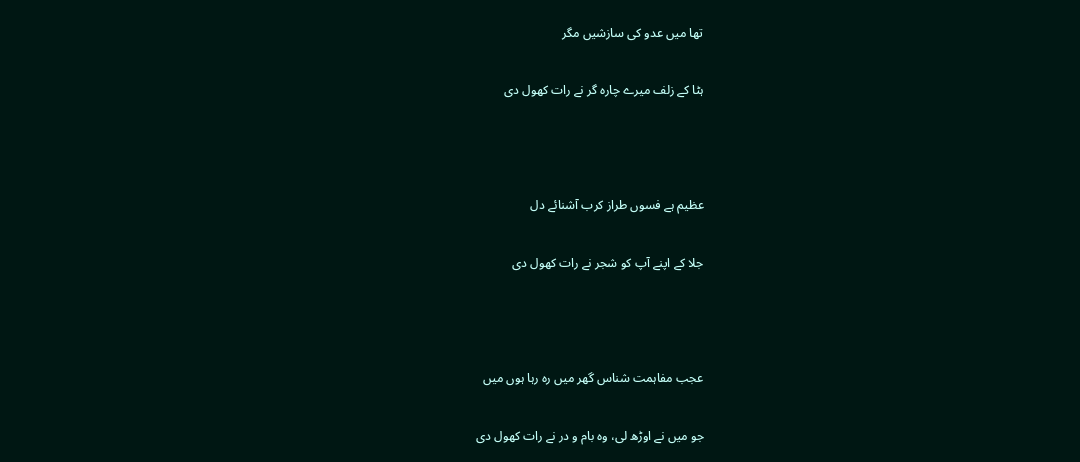تھا میں عدو کی سازشیں مگر

ہٹا کے زلف میرے چارہ گر نے رات کھول دی



عظیم ہے فسوں طراز کرب آشنائے دل

جلا کے اپنے آپ کو شجر نے رات کھول دی



عجب مفاہمت شناس گھر میں رہ رہا ہوں میں

جو میں نے اوڑھ لی، وہ بام و در نے رات کھول دی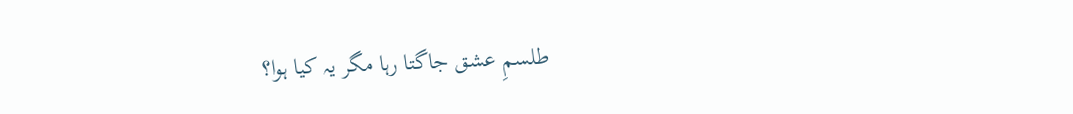طلسمِ عشق جاگتا رہا مگر یہ کیا ہوا؟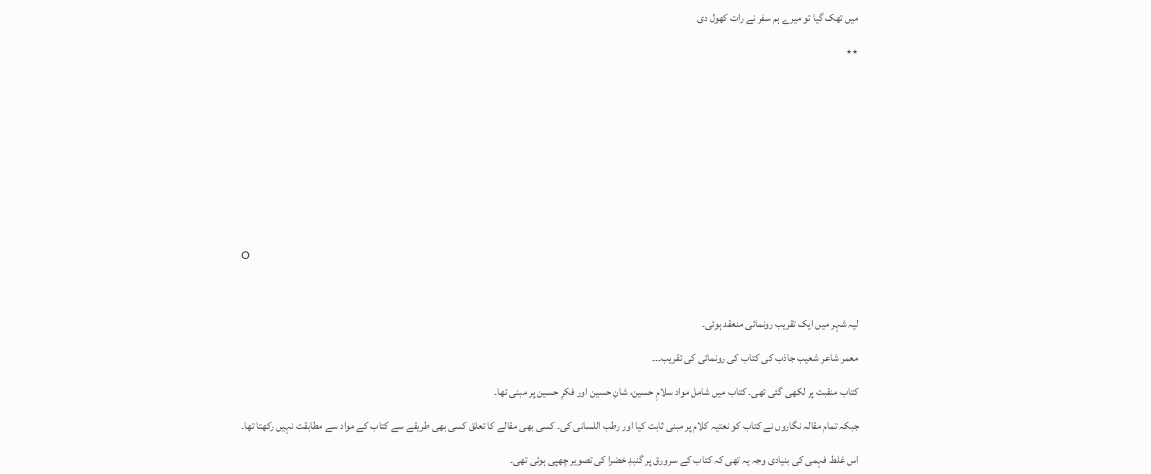میں تھک گیا تو میرے ہم سفر نے رات کھول دی

٭٭











o



لیہ شہر میں ایک تقریب رونمائی منعقد ہوئی۔

معمر شاعر شعیب جاذب کی کتاب کی رونمائی کی تقریب۔۔۔

کتاب منقبت پر لکھی گئی تھی۔ کتاب میں شامل مواد سلامِ حسین، شانِ حسین اور فکرِ حسین پر مبنی تھا۔

جبکہ تمام مقالہ نگاروں نے کتاب کو نعتیہ کلام پر مبنی ثابت کیا اور رطب اللسانی کی۔ کسی بھی مقالے کا تعلق کسی بھی طریقے سے کتاب کے مواد سے مطابقت نہیں رکھتا تھا۔

اس غلط فہمی کی بنیادی وجہ یہ تھی کہ کتاب کے سرورق پر گنبدِ خضرا کی تصویر چھپی ہوئی تھی۔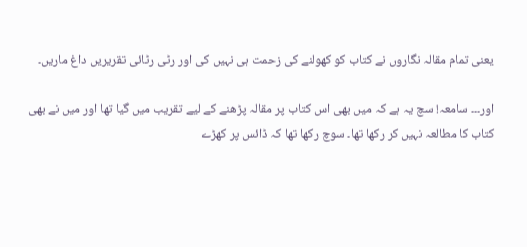یعنی تمام مقالہ نگاروں نے کتاب کو کھولنے کی زحمت ہی نہیں کی اور رٹی رٹائی تقریریں داغ ماریں۔

اور۔۔۔ سامعہ! سچ یہ ہے کہ میں بھی اس کتاب پر مقالہ پڑھنے کے لیے تقریب میں گیا تھا اور میں نے بھی کتاب کا مطالعہ نہیں کر رکھا تھا۔ سوچ رکھا تھا کہ ڈائس پر کھڑے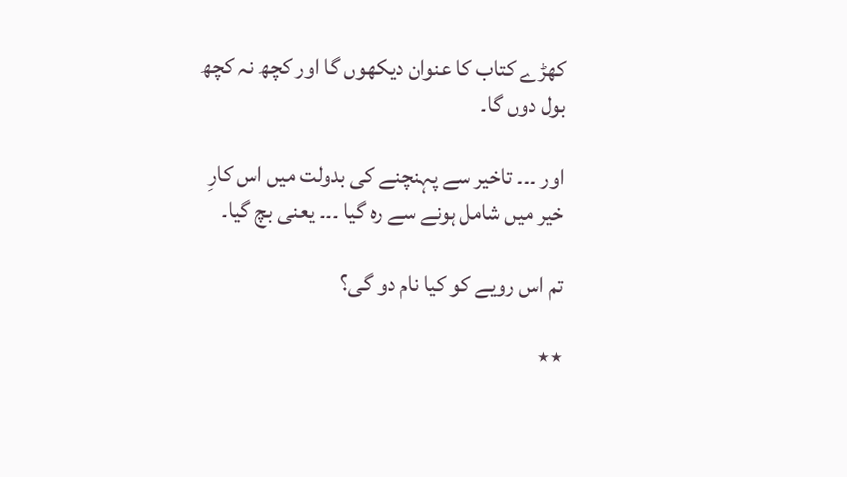کھڑے کتاب کا عنوان دیکھوں گا اور کچھ نہ کچھ بول دوں گا۔

اور ۔۔۔ تاخیر سے پہنچنے کی بدولت میں اس کارِ خیر میں شامل ہونے سے رہ گیا ۔۔۔ یعنی بچ گیا۔

تم اس رویے کو کیا نام دو گی؟

٭٭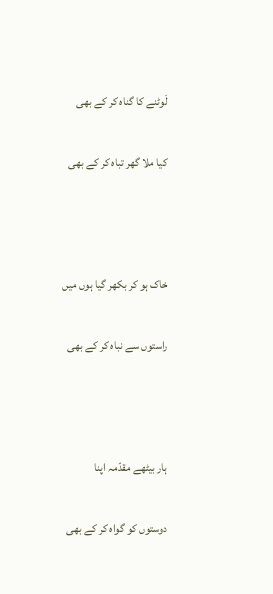لَوٹنے کا گناہ کر کے بھی

کیا ملا گھر تباہ کر کے بھی



خاک ہو کر بکھر گیا ہوں میں

راستوں سے نباہ کر کے بھی



ہار بیٹھے مقدّمہ اپنا

دوستوں کو گواہ کر کے بھی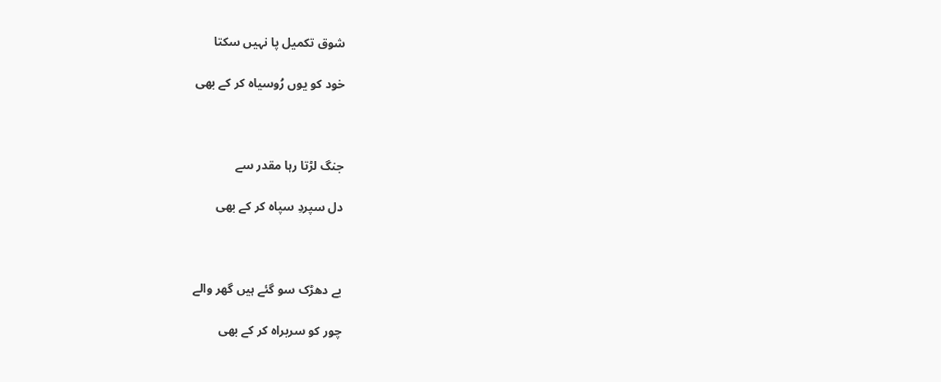شوق تکمیل پا نہیں سکتا

خود کو یوں رُوسیاہ کر کے بھی



جنگ لڑتا رہا مقدر سے

دل سپردِ سپاہ کر کے بھی



بے دھڑک سو گئے ہیں گھر والے

چور کو سربراہ کر کے بھی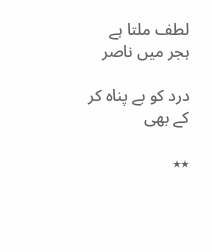لطف ملتا ہے ہجر میں ناصر

درد کو بے پناہ کر کے بھی

٭٭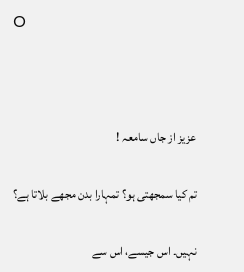O



عزیز از جاں سامعہ !

تم کیا سمجھتی ہو؟ تمہارا بدن مجھے بلاتا ہے؟

نہیں۔ اس جیسے، اس سے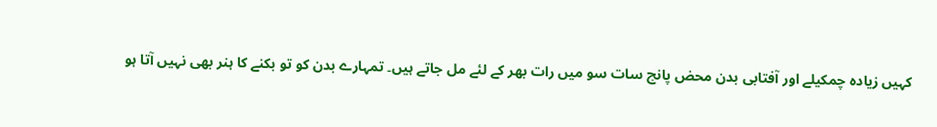کہیں زیادہ چمکیلے اور آفتابی بدن محض پانچ سات سو میں رات بھر کے لئے مل جاتے ہیں۔ تمہارے بدن کو تو بکنے کا ہنر بھی نہیں آتا ہو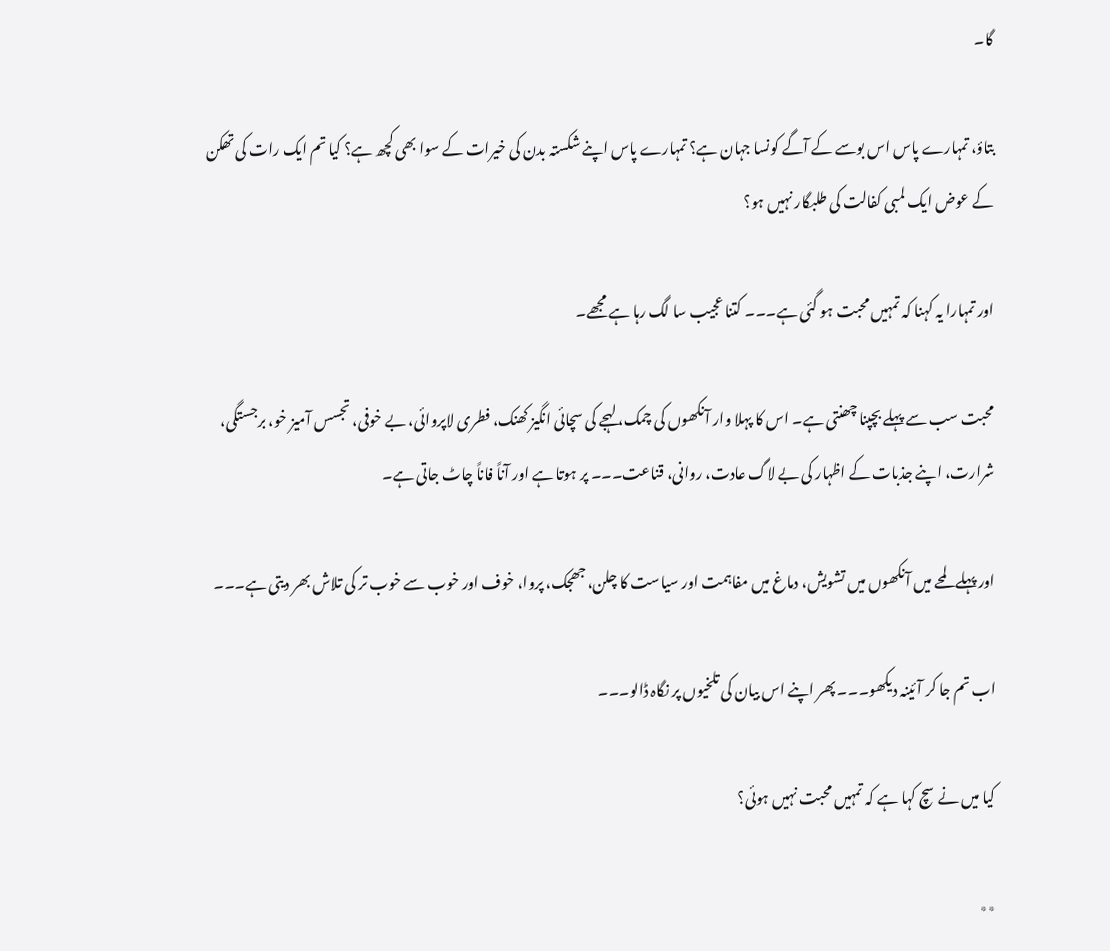گا۔

بتاؤ، تمہارے پاس اس بوسے کے آگے کونسا جہان ہے؟ تمہارے پاس اپنے شکستہ بدن کی خیرات کے سوا بھی کچھ ہے؟ کیا تم ایک رات کی تھکن کے عوض ایک لمبی کفالت کی طلبگار نہیں ہو؟

اور تمہارا یہ کہنا کہ تمہیں محبت ہو گئی ہے۔۔۔ کتنا عجیب سا لگ رہا ہے مجھے۔

محبت سب سے پہلے بچپنا چھنتی ہے۔ اس کا پہلا وار آنکھوں کی چمک، لہجے کی سچائی انگیز کھنک، فطری لاپروائی، بے خوفی، تجسس آمیز خو، برجستگی، شرارت، اپنے جذبات کے اظہار کی بے لاگ عادت، روانی، قناعت۔۔۔ پر ہوتا ہے اور آناً فاناً چاٹ جاتی ہے۔

اور پہلے لمحے میں آنکھوں میں تشویش، دماغ میں مفاہمت اور سیاست کا چلن، جھجک، پروا، خوف اور خوب سے خوب تر کی تلاش بھر دیتی ہے۔۔۔

اب تم جا کر آئینہ دیکھو۔۔۔ پھر اپنے اس بیان کی تلخیوں پر نگاہ ڈالو۔۔۔

کیا میں نے سچ کہا ہے کہ تمہیں محبت نہیں ہوئی؟

٭٭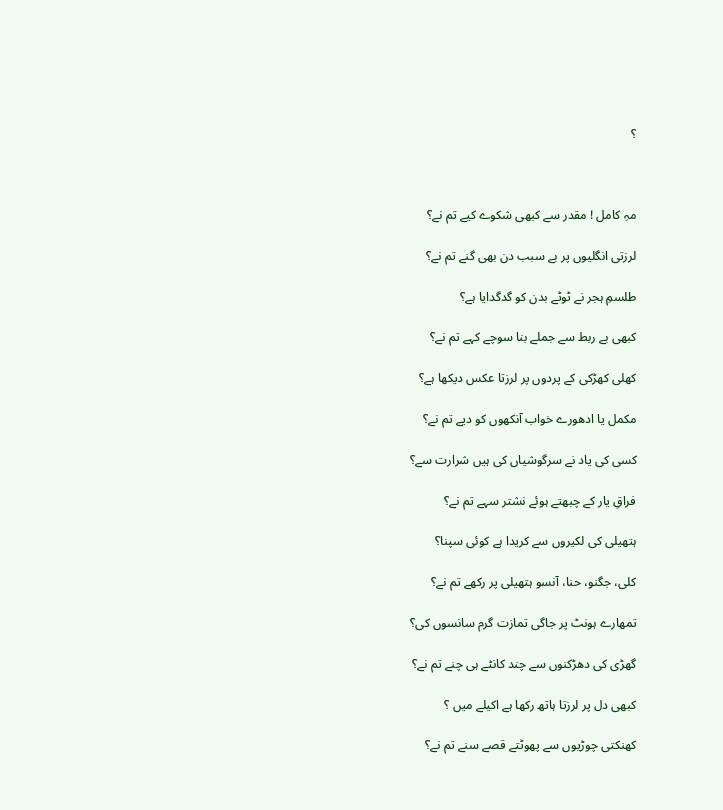؟



مہِ کامل ! مقدر سے کبھی شکوے کیے تم نے؟

لرزتی انگلیوں پر بے سبب دن بھی گنے تم نے؟

طلسمِ ہجر نے ٹوٹے بدن کو گدگدایا ہے؟

کبھی بے ربط سے جملے بنا سوچے کہے تم نے؟

کھلی کھڑکی کے پردوں پر لرزتا عکس دیکھا ہے؟

مکمل یا ادھورے خواب آنکھوں کو دیے تم نے؟

کسی کی یاد نے سرگوشیاں کی ہیں شرارت سے؟

فراقِ یار کے چبھتے ہوئے نشتر سہے تم نے؟

ہتھیلی کی لکیروں سے کریدا ہے کوئی سپنا؟

کلی، جگنو، حنا، آنسو ہتھیلی پر رکھے تم نے؟

تمھارے ہونٹ پر جاگی تمازت گرم سانسوں کی؟

گھڑی کی دھڑکنوں سے چند کانٹے ہی چنے تم نے؟

کبھی دل پر لرزتا ہاتھ رکھا ہے اکیلے میں ؟

کھنکتی چوڑیوں سے پھوٹتے قصے سنے تم نے؟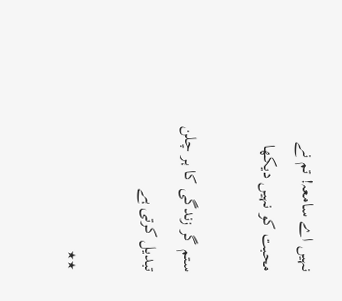نہیں اے سامعہ! تم نے محبت کو نہیں دیکھا

ستم گر زندگی کا ہر چلن تبدیل کرتی ہے

٭٭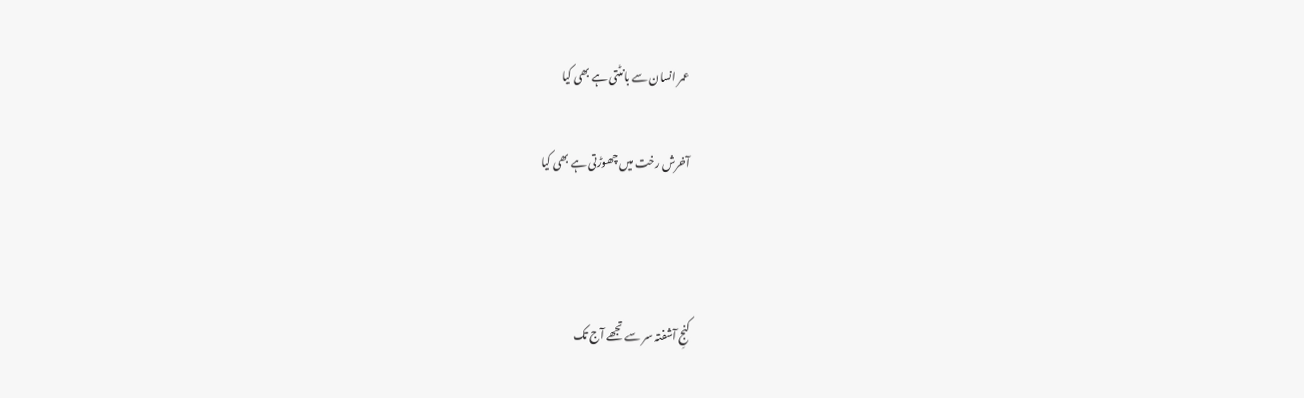عمر انسان سے بانٹتی ہے بھی کیا

آخرش رخت میں چھوڑتی ہے بھی کیا



کنجِ آشفتہ سر سے تجھے آج تک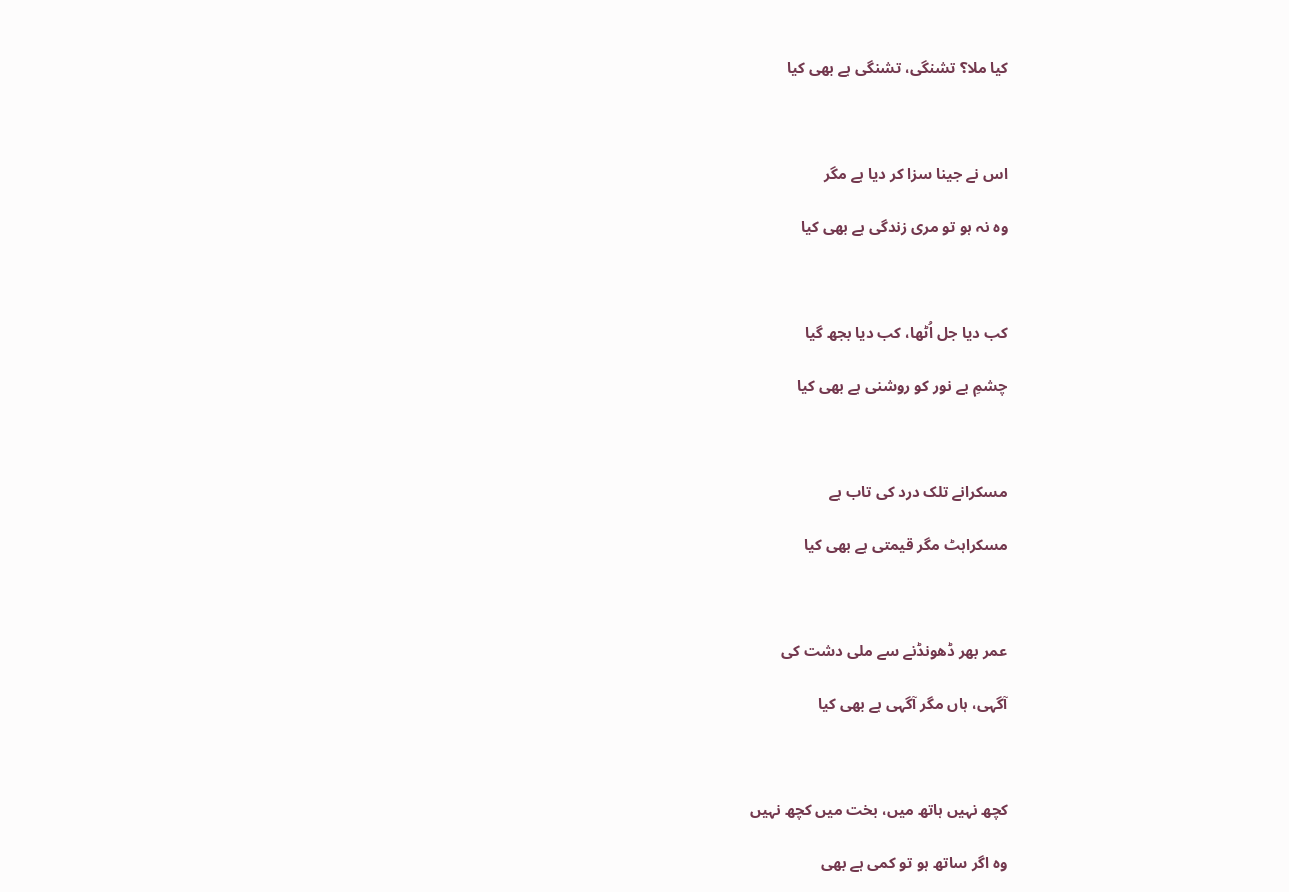کیا ملا؟ تشنگی، تشنگی ہے بھی کیا



اس نے جینا سزا کر دیا ہے مگر

وہ نہ ہو تو مری زندگی ہے بھی کیا



کب دیا جل اُٹھا، کب دیا بجھ گیا

چشمِ بے نور کو روشنی ہے بھی کیا



مسکرانے تلک درد کی تاب ہے

مسکراہٹ مگر قیمتی ہے بھی کیا



عمر بھر ڈھونڈنے سے ملی دشت کی

آگہی، ہاں مگر آگہی ہے بھی کیا



کچھ نہیں ہاتھ میں، بخت میں کچھ نہیں

وہ اگر ساتھ ہو تو کمی ہے بھی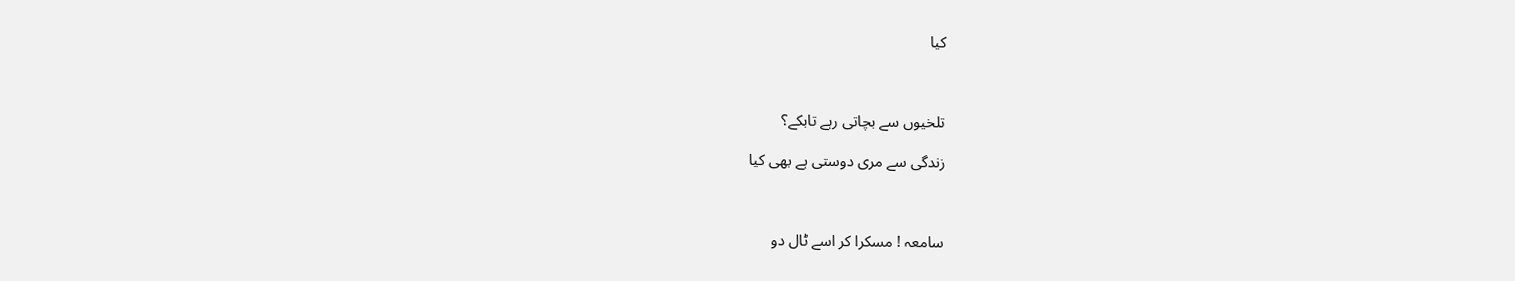کیا



تلخیوں سے بچاتی رہے تابکے؟

زندگی سے مری دوستی ہے بھی کیا



سامعہ ! مسکرا کر اسے ٹال دو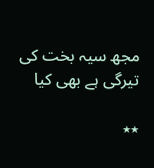مجھ سیہ بخت کی تیرگی ہے بھی کیا

٭٭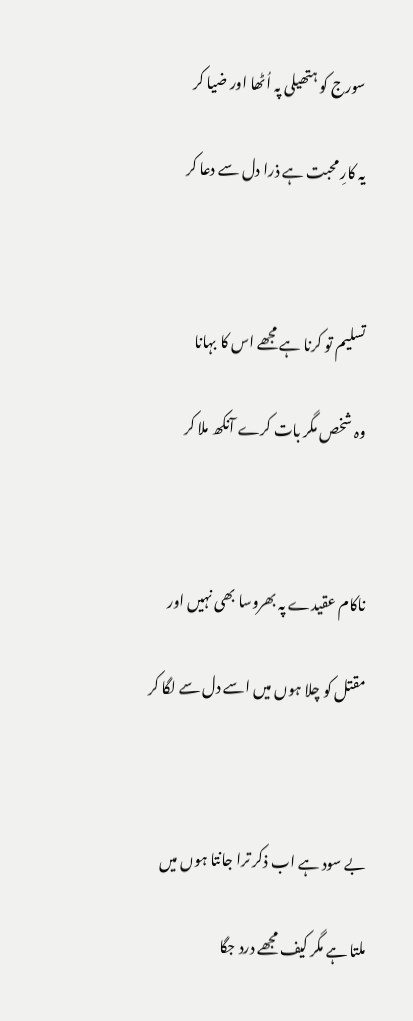سورج کو ہتھیلی پہ اُٹھا اور ضیا کر

یہ کارِ محبت ہے ذرا دل سے دعا کر



تسلیم تو کرنا ہے مجھے اس کا بہانا

وہ شخص مگر بات کرے آنکھ ملا کر



ناکام عقیدے پہ بھروسا بھی نہیں اور

مقتل کو چلا ہوں میں اسے دل سے لگا کر



بے سود ہے اب ذکر ترا جانتا ہوں میں

ملتا ہے مگر کیف مجھے درد جگا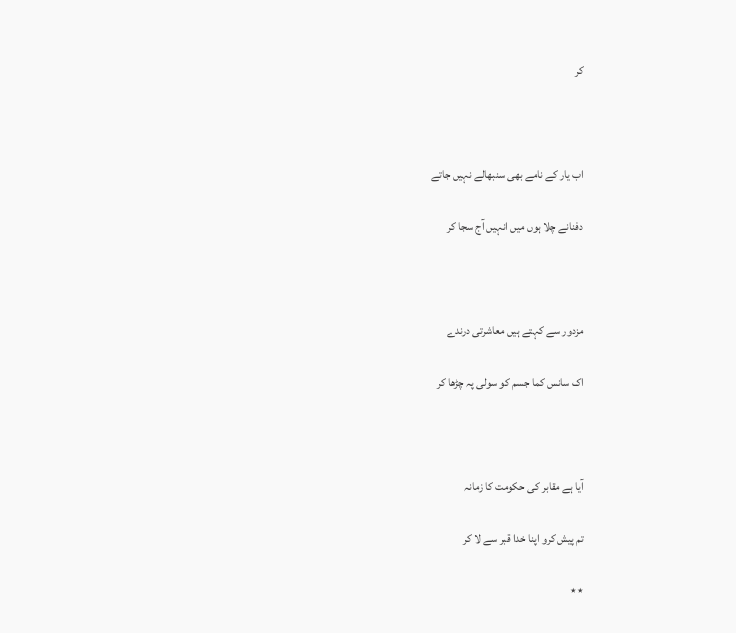کر



اب یار کے نامے بھی سنبھالے نہیں جاتے

دفنانے چلا ہوں میں انہیں آج سجا کر



مزدور سے کہتے ہیں معاشرتی درندے

اک سانس کما جسم کو سولی پہ چڑھا کر



آیا ہے مقابر کی حکومت کا زمانہ

تم پیش کرو اپنا خدا قبر سے لا کر

٭٭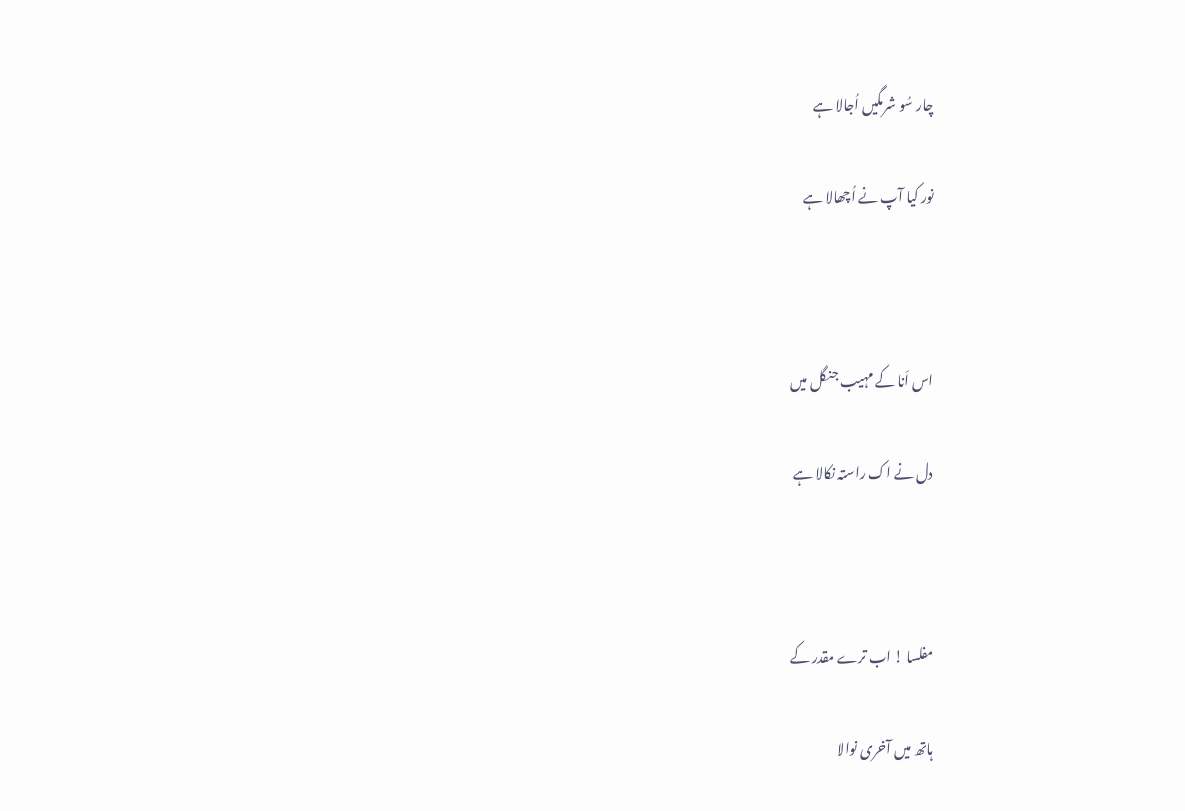چار سُو شرمگیں اُجالا ہے

نور کیا آپ نے اُچھالا ہے



اس اَنا کے مہیب جنگل میں

دل نے اک راستہ نکالا ہے



مفلسا ! اب ترے مقدر کے

ہاتھ میں آخری نوالا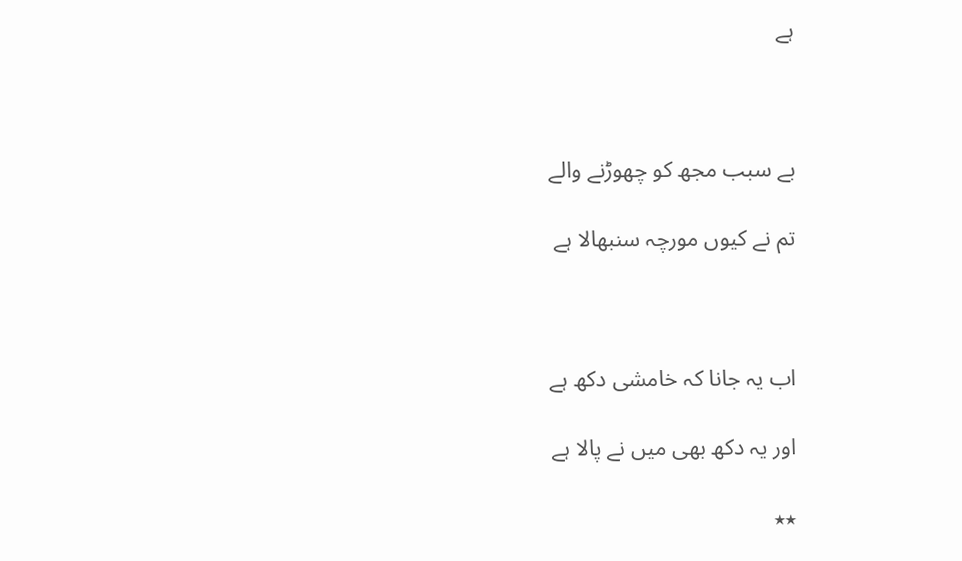ہے



بے سبب مجھ کو چھوڑنے والے

تم نے کیوں مورچہ سنبھالا ہے



اب یہ جانا کہ خامشی دکھ ہے

اور یہ دکھ بھی میں نے پالا ہے

٭٭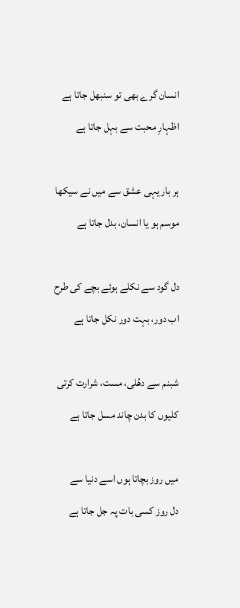انسان گرے بھی تو سنبھل جاتا ہے

اظہارِ محبت سے بہل جاتا ہے



ہر بار یہی عشق سے میں نے سیکھا

موسم ہو یا انسان، بدل جاتا ہے



دل گود سے نکلے ہوئے بچے کی طرح

اب دور، بہت دور نکل جاتا ہے



شبنم سے دھُلی، مست، شرارت کرتی

کلیوں کا بدن چاند مسل جاتا ہے



میں روز بچاتا ہوں اسے دنیا سے

دل روز کسی بات پہ جل جاتا ہے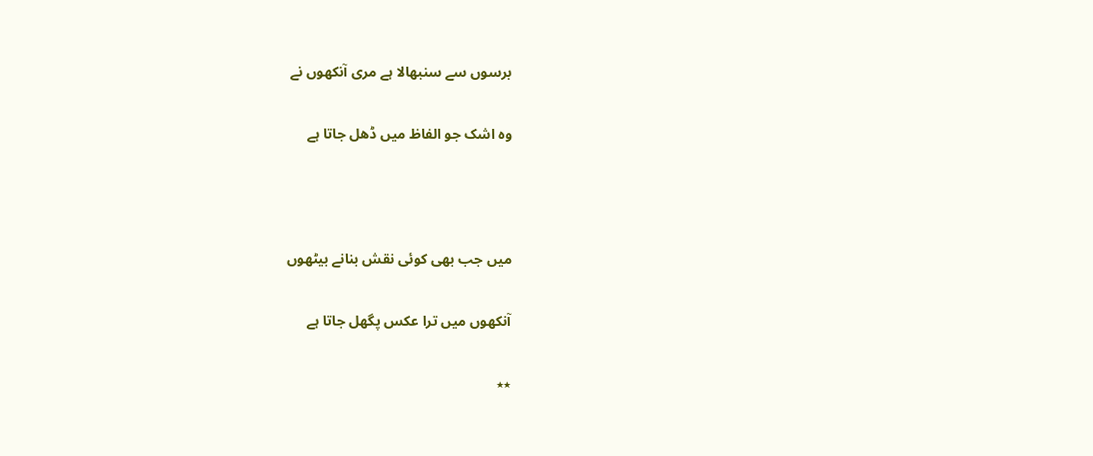برسوں سے سنبھالا ہے مری آنکھوں نے

وہ اشک جو الفاظ میں ڈھل جاتا ہے



میں جب بھی کوئی نقش بنانے بیٹھوں

آنکھوں میں ترا عکس پگھل جاتا ہے

٭٭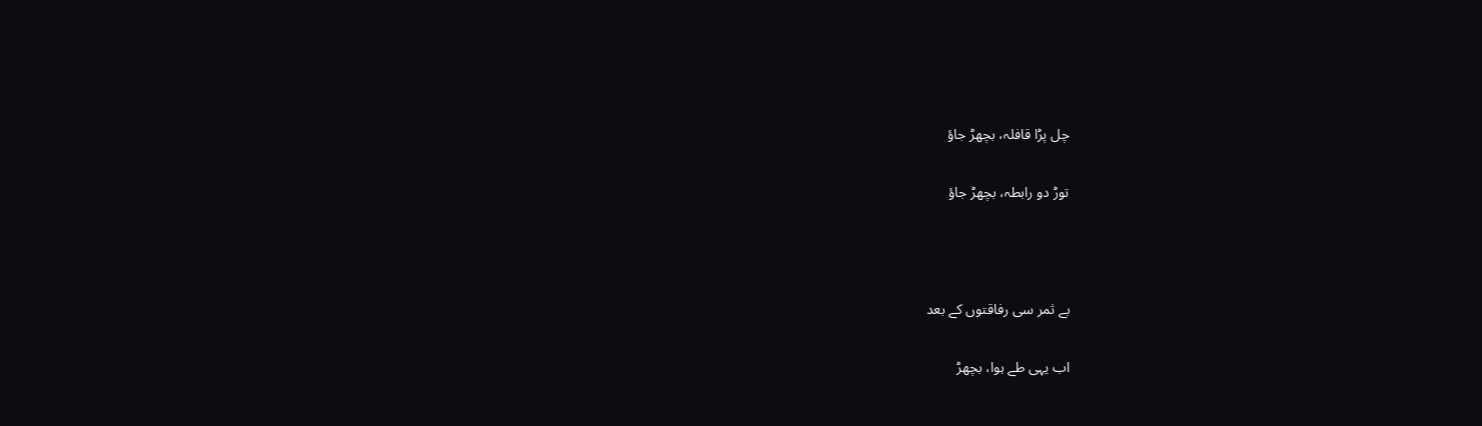چل پڑا قافلہ، بچھڑ جاؤ

توڑ دو رابطہ، بچھڑ جاؤ



بے ثمر سی رفاقتوں کے بعد

اب یہی طے ہوا، بچھڑ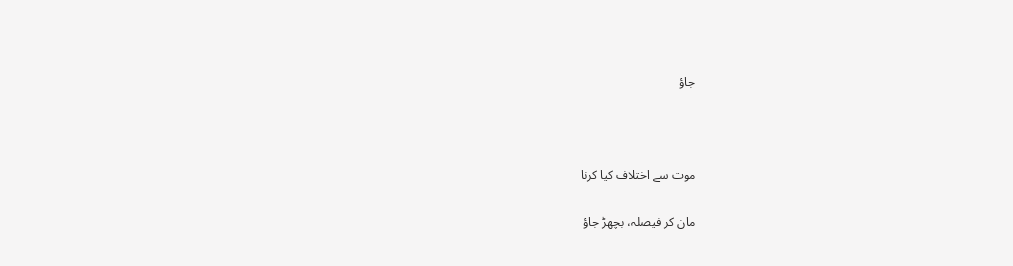جاؤ



موت سے اختلاف کیا کرنا

مان کر فیصلہ، بچھڑ جاؤ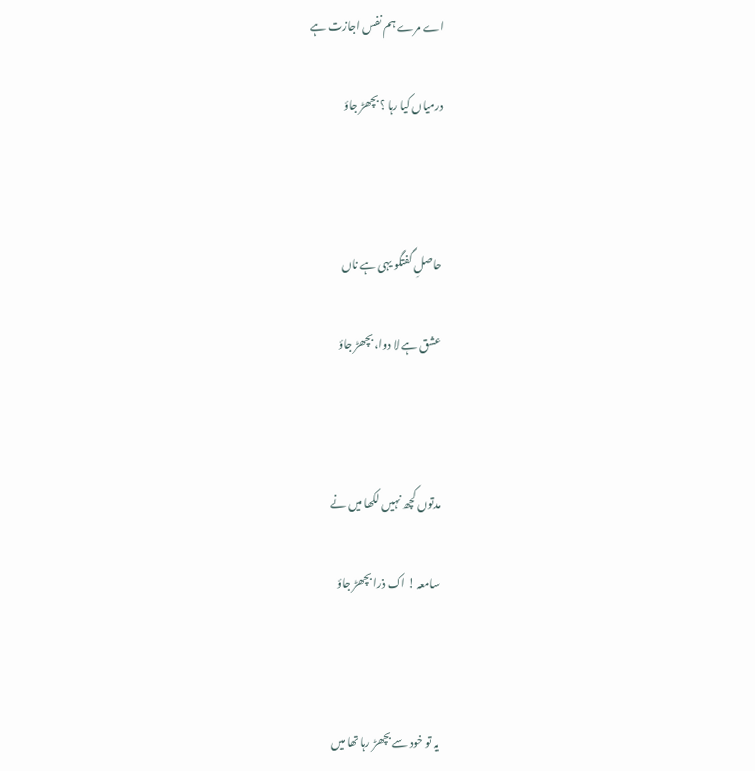اے مرے ہم نفس اجازت ہے

درمیاں کیا رہا ؟ بچھڑ جاؤ



حاصلِ گفتگو یہی ہے ناں

عشق ہے لا دوا، بچھڑ جاؤ



مدتوں کچھ نہیں لکھا میں نے

سامعہ ! اک ذرا بچھڑ جاؤ



یہ تو خود سے بچھڑ رہا تھا میں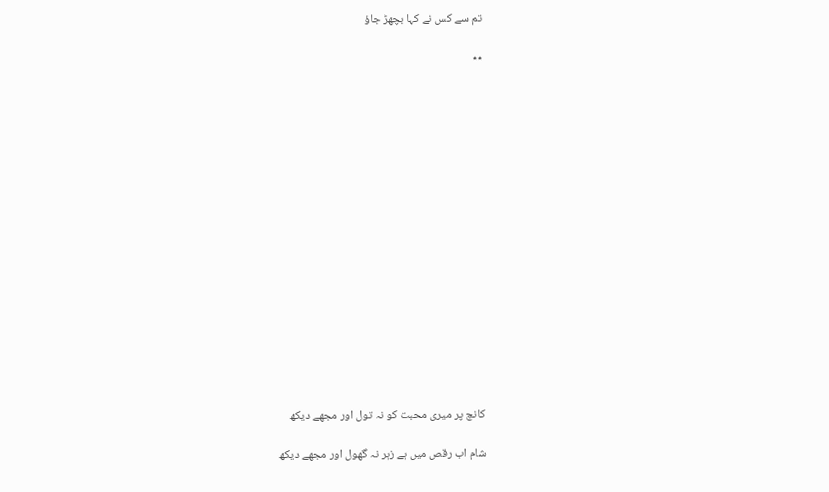تم سے کس نے کہا بچھڑ جاؤ

٭٭

















کانچ پر میری محبت کو نہ تول اور مجھے دیکھ

شام اب رقص میں ہے زہر نہ گھول اور مجھے دیکھ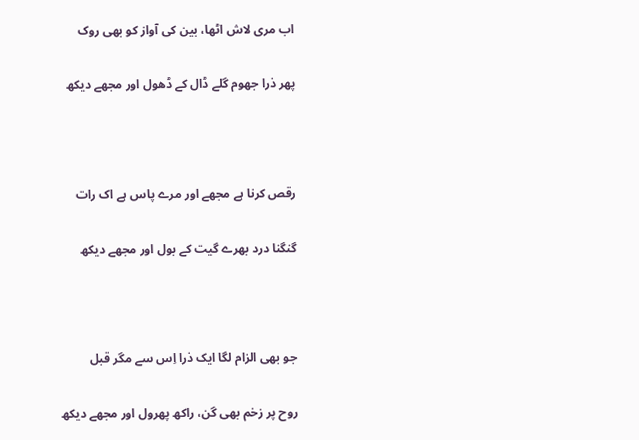اب مری لاش اٹھا، بین کی آواز کو بھی روک

پھر ذرا جھوم گلے ڈال کے ڈھول اور مجھے دیکھ



رقص کرنا ہے مجھے اور مرے پاس ہے اک رات

گنگنا درد بھرے گیت کے بول اور مجھے دیکھ



جو بھی الزام لگا ایک ذرا اِس سے مگر قبل

روح پر زخم بھی گن، راکھ پھرول اور مجھے دیکھ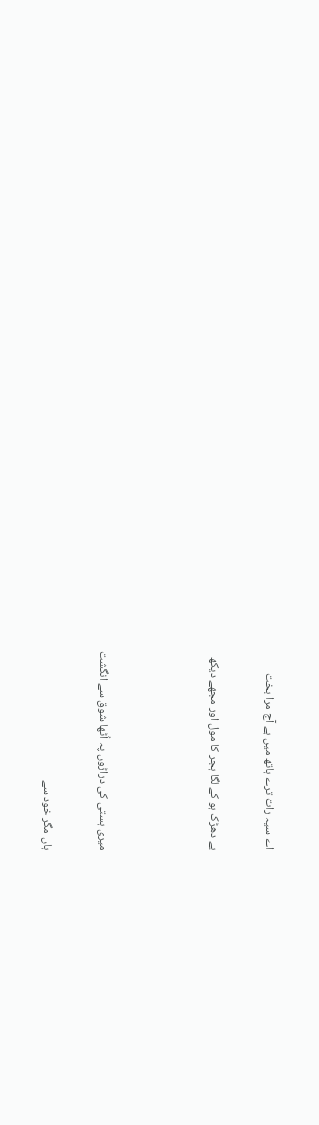اے سیہ رات ترے ہاتھ میں ہے آج مرا بخت

بے دھڑک ہو کے لگا ہجر کا مول اور مجھے دیکھ



میری ہستی کی دراڑوں پہ اُٹھا شوق سے انگشت

ہاں مگر خود سے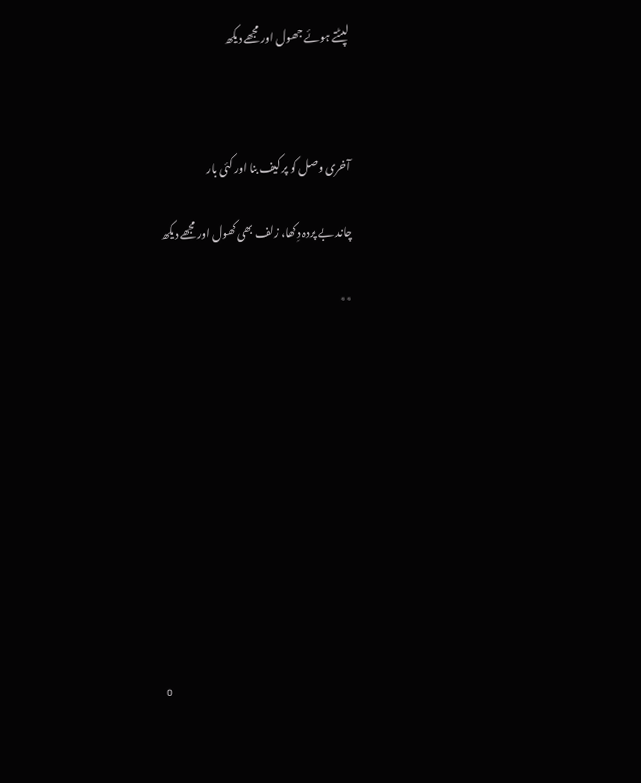لپٹتے ہوئے جھول اور مجھے دیکھ



آخری وصل کو پر کیف بنا اور کئی بار

چاند بے پردہ دِکھا، زلف بھی کھول اور مجھے دیکھ

٭٭











o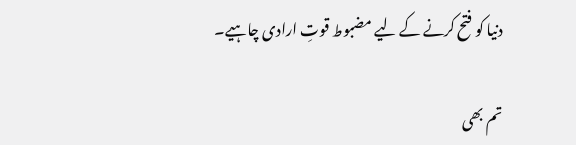دنیا کو فتح کرنے کے لیے مضبوط قوتِ ارادی چاہیے۔

تم بھی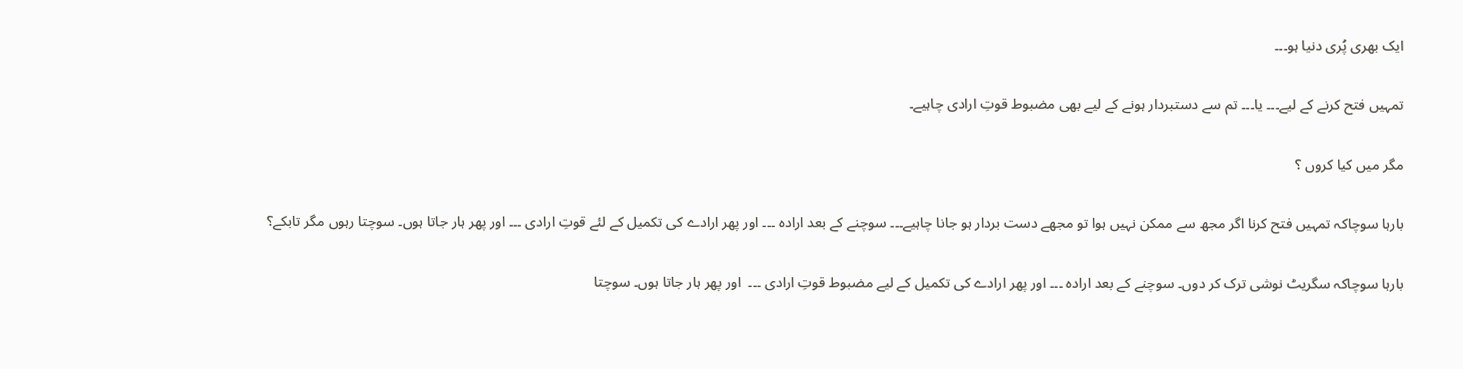ایک بھری پُری دنیا ہو۔۔۔

تمہیں فتح کرنے کے لیے۔۔۔ یا۔۔۔ تم سے دستبردار ہونے کے لیے بھی مضبوط قوتِ ارادی چاہیے۔

مگر میں کیا کروں ؟

بارہا سوچاکہ تمہیں فتح کرنا اگر مجھ سے ممکن نہیں ہوا تو مجھے دست بردار ہو جانا چاہیے۔۔۔ سوچنے کے بعد ارادہ ۔۔۔ اور پھر ارادے کی تکمیل کے لئے قوتِ ارادی ۔۔۔ اور پھر ہار جاتا ہوں۔ سوچتا رہوں مگر تابکے؟

بارہا سوچاکہ سگریٹ نوشی ترک کر دوں۔ سوچنے کے بعد ارادہ ۔۔۔ اور پھر ارادے کی تکمیل کے لیے مضبوط قوتِ ارادی ۔۔۔  اور پھر ہار جاتا ہوں۔ سوچتا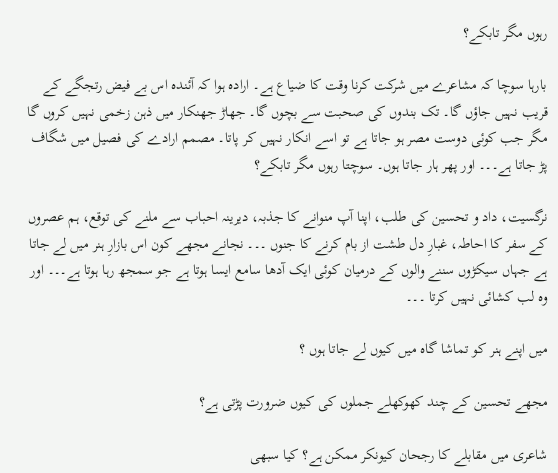رہوں مگر تابکے؟

بارہا سوچا کہ مشاعرے میں شرکت کرنا وقت کا ضیاع ہے۔ ارادہ ہوا کہ آئندہ اس بے فیض رتجگے کے قریب نہیں جاؤں گا۔ تک بندوں کی صحبت سے بچوں گا۔ جھاڑ جھنکار میں ذہن زخمی نہیں کروں گا مگر جب کوئی دوست مصر ہو جاتا ہے تو اسے انکار نہیں کر پاتا۔ مصمم ارادے کی فصیل میں شگاف پڑ جاتا ہے۔۔۔ اور پھر ہار جاتا ہوں۔ سوچتا رہوں مگر تابکے؟

نرگسیت، داد و تحسین کی طلب، اپنا آپ منوانے کا جذبہ، دیرینہ احباب سے ملنے کی توقع، ہم عصروں کے سفر کا احاطہ، غبارِ دل طشت از بام کرنے کا جنوں ۔۔۔ نجانے مجھے کون اس بازارِ ہنر میں لے جاتا ہے جہاں سیکڑوں سننے والوں کے درمیان کوئی ایک آدھا سامع ایسا ہوتا ہے جو سمجھ رہا ہوتا ہے۔۔۔ اور وہ لب کشائی نہیں کرتا ۔۔۔

میں اپنے ہنر کو تماشا گاہ میں کیوں لے جاتا ہوں ؟

مجھے تحسین کے چند کھوکھلے جملوں کی کیوں ضرورت پڑتی ہے؟

شاعری میں مقابلے کا رجحان کیونکر ممکن ہے؟ کیا سبھی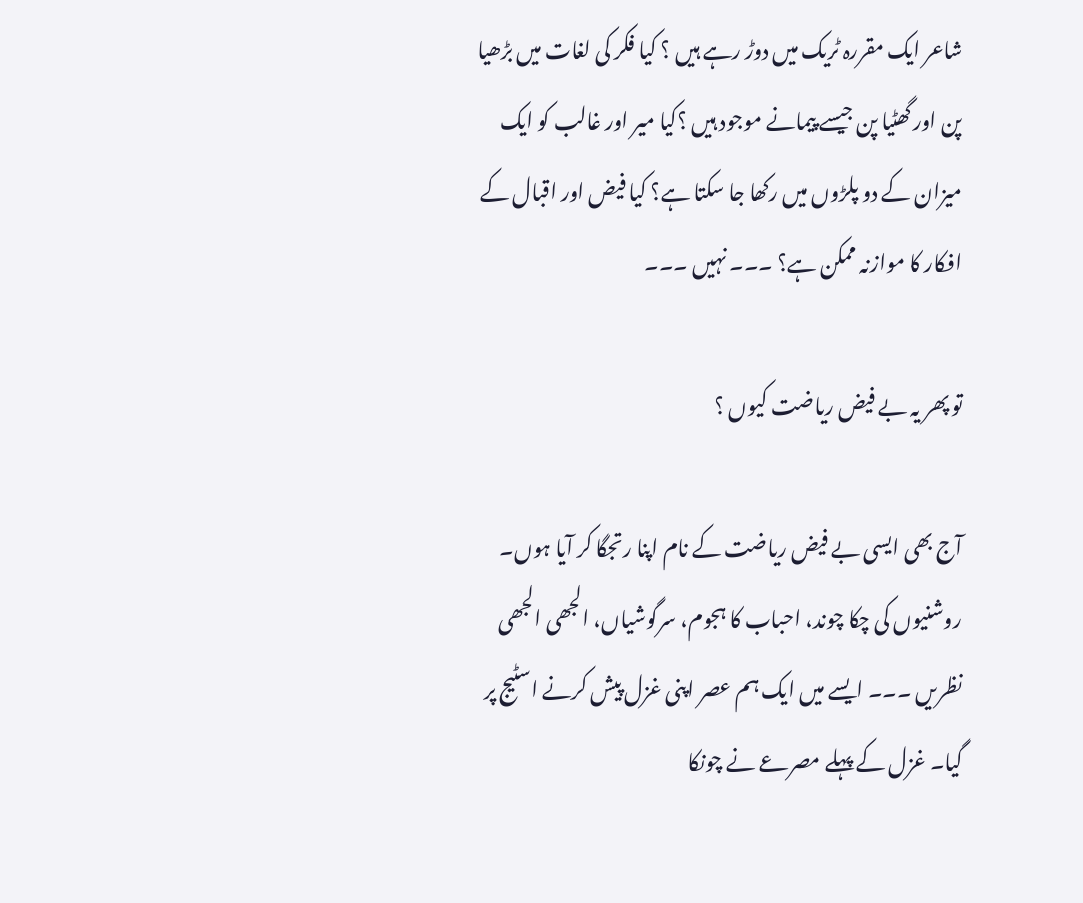شاعر ایک مقررہ ٹریک میں دوڑ رہے ہیں ؟ کیا فکر کی لغات میں بڑھیا پن اور گھٹیا پن جیسے پیمانے موجود ہیں ؟کیا میر اور غالب کو ایک میزان کے دو پلڑوں میں رکھا جا سکتا ہے؟ کیا فیض اور اقبال کے افکار کا موازنہ ممکن ہے؟ ۔۔۔ نہیں ۔۔۔

تو پھر یہ بے فیض ریاضت کیوں ؟

آج بھی ایسی بے فیض ریاضت کے نام اپنا رتجگا کر آیا ہوں۔ روشنیوں کی چکا چوند، احباب کا ہجوم، سرگوشیاں، الجھی الجھی نظریں ۔۔۔ ایسے میں ایک ہم عصر اپنی غزل پیش کرنے اسٹیج پر گیا۔ غزل کے پہلے مصرعے نے چونکا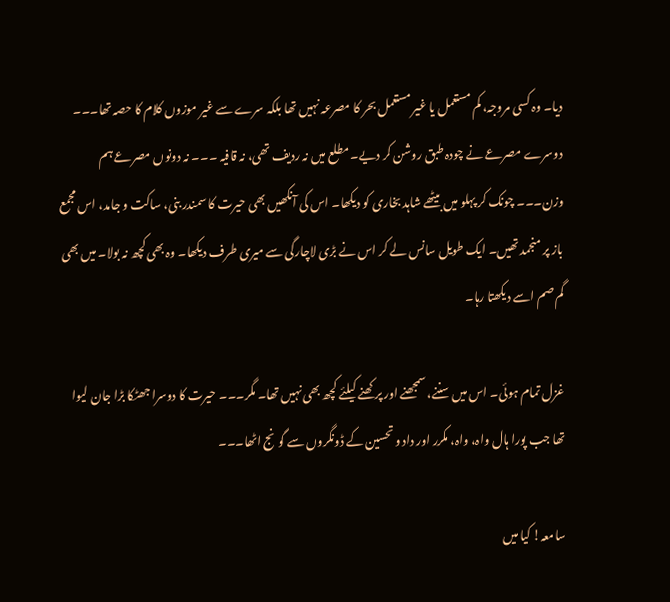دیا۔ وہ کسی مروجہ، کم مستعمل یا غیر مستعمل بحر کا مصرعہ نہیں تھا بلکہ سرے سے غیر موزوں کلام کا حصہ تھا۔۔۔ دوسرے مصرعے نے چودہ طبق روشن کر دیے۔ مطلع میں نہ ردیف تھی، نہ قافیہ ۔۔۔ نہ دونوں مصرعے ہم وزن۔۔۔ چونک کر پہلو میں بیٹھے شاہد بخاری کو دیکھا۔ اس کی آنکھیں بھی حیرت کا سمندر بنی، ساکت و جامد، اس مجمع باز پر منجمد تھیں۔ ایک طویل سانس لے کر اس نے بڑی لاچارگی سے میری طرف دیکھا۔ وہ بھی کچھ نہ بولا۔ میں بھی گم صم اسے دیکھتا رہا۔

غزل تمام ہوئی۔ اس میں سننے، سمجھنے اور پرکھنے کیلئے کچھ بھی نہیں تھا۔ مگر۔۔۔ حیرت کا دوسرا جھٹکا بڑا جان لیوا تھا جب پورا ہال واہ، واہ، مکرر اور داد و تحسین کے ڈونگروں سے گونج اٹھا۔۔۔

سامعہ! کیا میں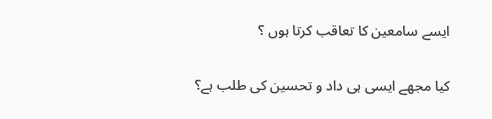ایسے سامعین کا تعاقب کرتا ہوں ؟

کیا مجھے ایسی ہی داد و تحسین کی طلب ہے؟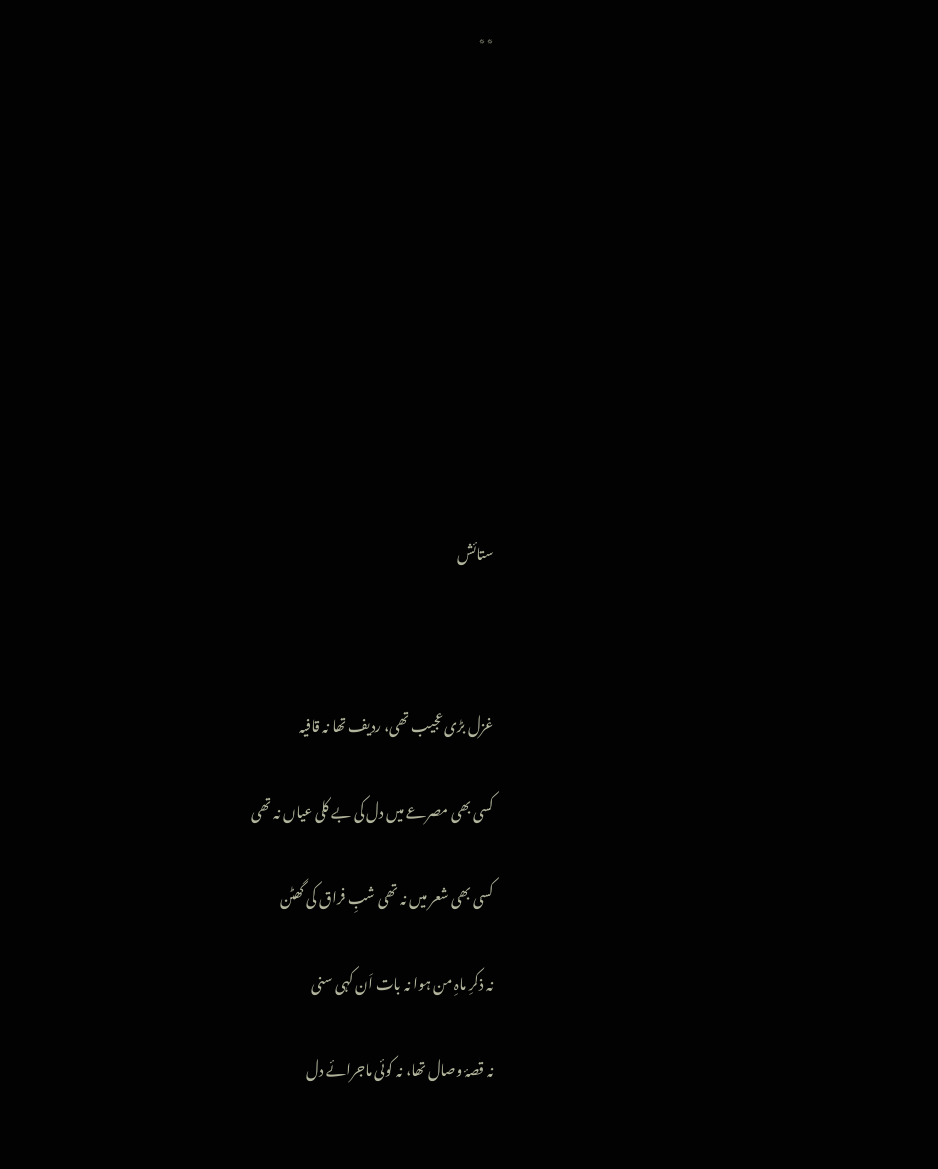٭٭











ستائش



غزل بڑی عجیب تھی، ردیف تھا نہ قافیہ

کسی بھی مصرعے میں دل کی بے کلی عیاں نہ تھی

کسی بھی شعر میں نہ تھی شبِ فراق کی گھٹن

نہ ذکرِ ماہِ من ہوا نہ بات اَن کہی سنی

نہ قصۂ وصال تھا، نہ کوئی ماجرائے دل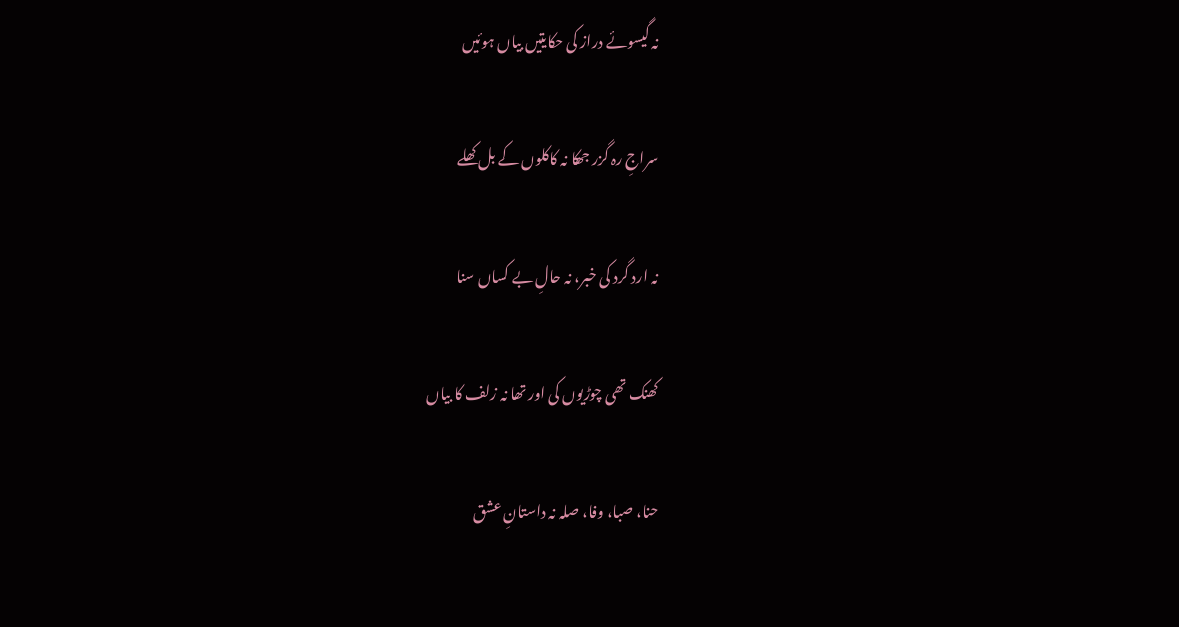نہ گیسوئے دراز کی حکایتیں بیاں ہوئیں

سراجِ رہ گزر جھکا نہ کاکلوں کے بل کھلے

نہ ارد گرد کی خبر، نہ حالِ بے کساں سنا

کھنک تھی چوڑیوں کی اور تھا نہ زلف کا بیاں

حنا، صبا، وفا، صلہ نہ داستانِ عشق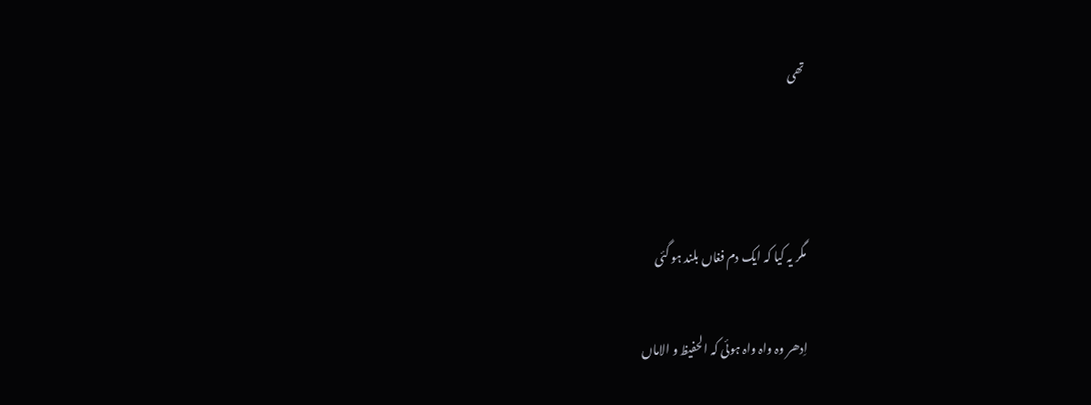تھی



مگر یہ کیا کہ ایک دم فغاں بلند ہو گئی

اِدھر وہ واہ واہ ہوئی کہ الحفیظ و الاماں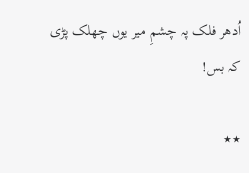اُدھر فلک پہ چشمِ میر یوں چھلک پڑی کہ بس!

٭٭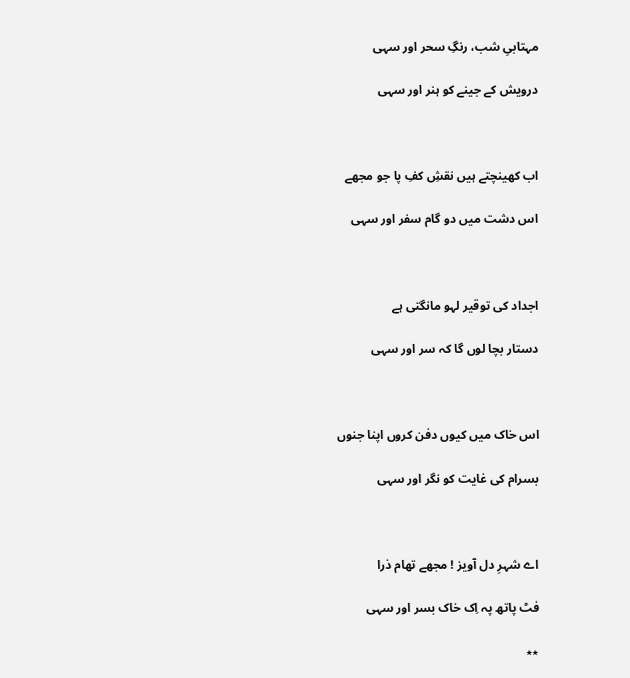مہتابیِ شب، رنگِ سحر اور سہی

درویش کے جینے کو ہنر اور سہی



اب کھینچتے ہیں نقشِ کفِ پا جو مجھے

اس دشت میں دو گام سفر اور سہی



اجداد کی توقیر لہو مانگتی ہے

دستار بچا لوں گا کہ سر اور سہی



اس خاک میں کیوں دفن کروں اپنا جنوں

بسرام کی غایت کو نگر اور سہی



اے شہرِ دل آویز ! مجھے تھام ذرا

فٹ پاتھ پہ اِک خاک بسر اور سہی

٭٭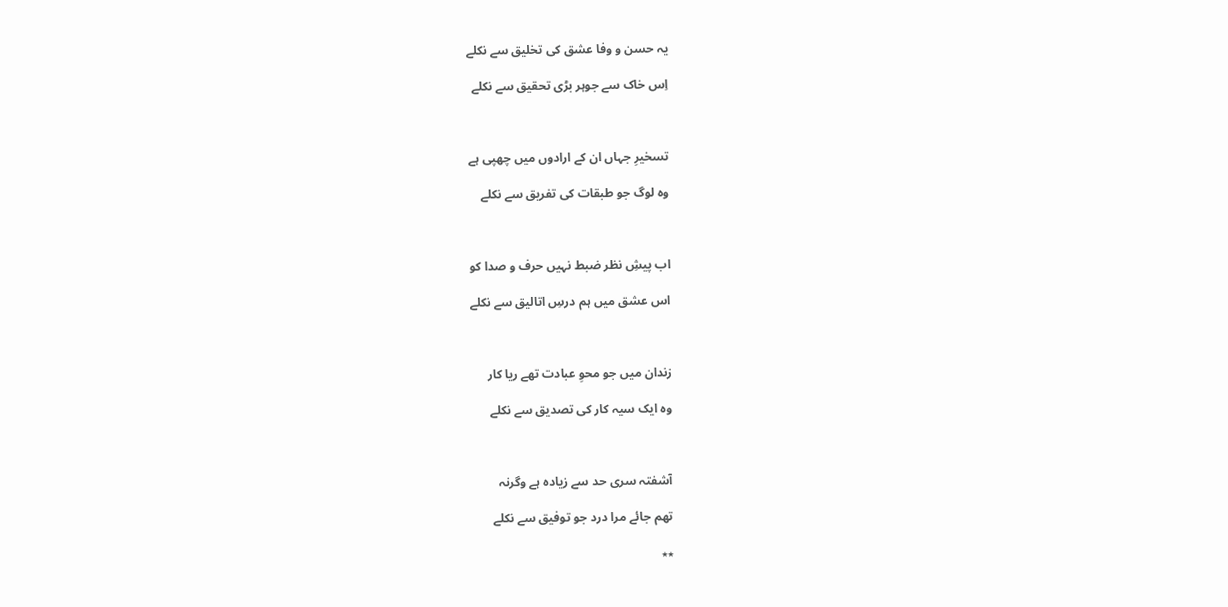یہ حسن و وفا عشق کی تخلیق سے نکلے

اِس خاک سے جوہر بڑی تحقیق سے نکلے



تسخیرِ جہاں ان کے ارادوں میں چھپی ہے

وہ لوگ جو طبقات کی تفریق سے نکلے



اب پیشِ نظر ضبط نہیں حرف و صدا کو

اس عشق میں ہم درسِ اتالیق سے نکلے



زندان میں جو محوِ عبادت تھے ریا کار

وہ ایک سیہ کار کی تصدیق سے نکلے



آشفتہ سری حد سے زیادہ ہے وگرنہ

تھم جائے مرا درد جو توفیق سے نکلے

٭٭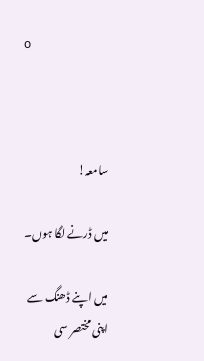o



سامعہ!

میں ڈرنے لگا ہوں۔

میں اپنے ڈھنگ سے اپنی مختصر سی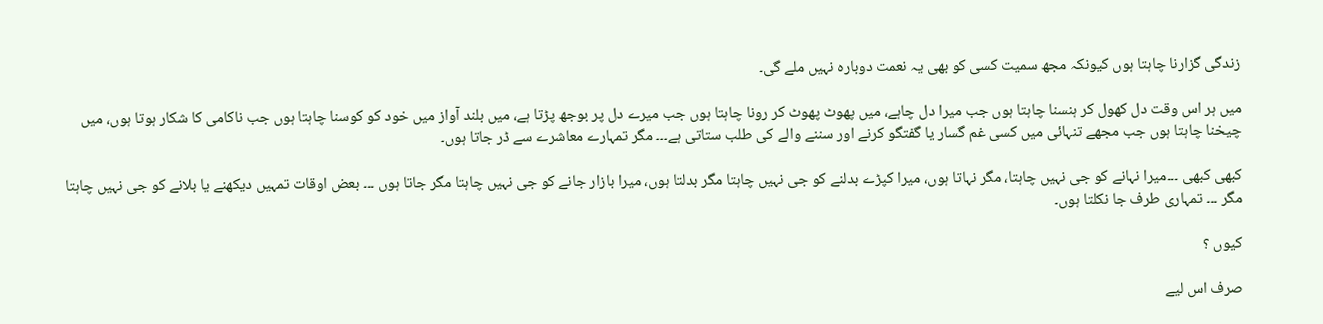زندگی گزارنا چاہتا ہوں کیونکہ مجھ سمیت کسی کو بھی یہ نعمت دوبارہ نہیں ملے گی۔

میں ہر اس وقت دل کھول کر ہنسنا چاہتا ہوں جب میرا دل چاہے، میں پھوٹ پھوٹ کر رونا چاہتا ہوں جب میرے دل پر بوجھ پڑتا ہے، میں بلند آواز میں خود کو کوسنا چاہتا ہوں جب ناکامی کا شکار ہوتا ہوں، میں چیخنا چاہتا ہوں جب مجھے تنہائی میں کسی غم گسار یا گفتگو کرنے اور سننے والے کی طلب ستاتی ہے۔۔۔ مگر تمہارے معاشرے سے ڈر جاتا ہوں۔

کبھی کبھی ۔۔۔میرا نہانے کو جی نہیں چاہتا، مگر نہاتا ہوں، میرا کپڑے بدلنے کو جی نہیں چاہتا مگر بدلتا ہوں، میرا بازار جانے کو جی نہیں چاہتا مگر جاتا ہوں ۔۔۔ بعض اوقات تمہیں دیکھنے یا بلانے کو جی نہیں چاہتا مگر ۔۔۔ تمہاری طرف جا نکلتا ہوں۔

کیوں ؟

صرف اس لیے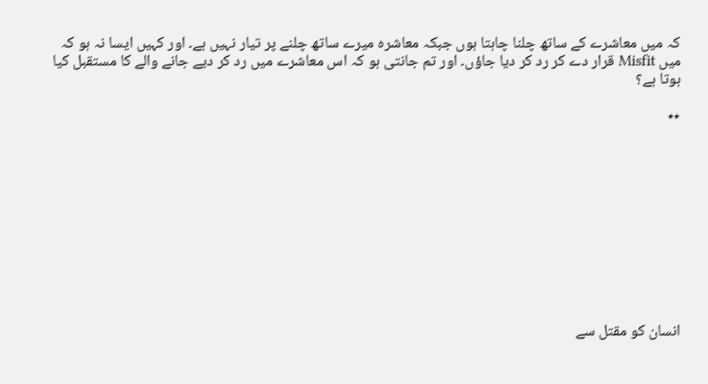کہ میں معاشرے کے ساتھ چلنا چاہتا ہوں جبکہ معاشرہ میرے ساتھ چلنے پر تیار نہیں ہے۔ اور کہیں ایسا نہ ہو کہ میں Misfit قرار دے کر رد کر دیا جاؤں۔ اور تم جانتی ہو کہ اس معاشرے میں رد کر دیے جانے والے کا مستقبل کیا ہوتا ہے؟

٭٭











انسان کو مقتل سے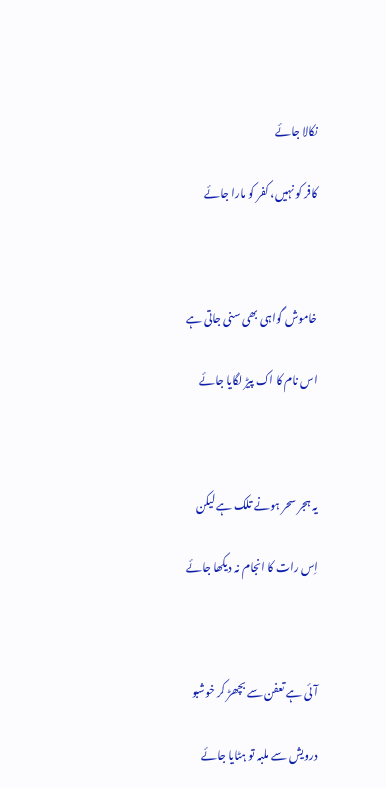نکالا جائے

کافر کو نہیں، کفر کو مارا جائے



خاموش گواہی بھی سنی جاتی ہے

اس نام کا اک پیڑ لگایا جائے



یہ ہجر سحر ہونے تلک ہے لیکن

اِس رات کا انجام نہ دیکھا جائے



آئی ہے تعفن سے بچھڑ کر خوشبو

درویش سے ملبہ تو ہٹایا جائے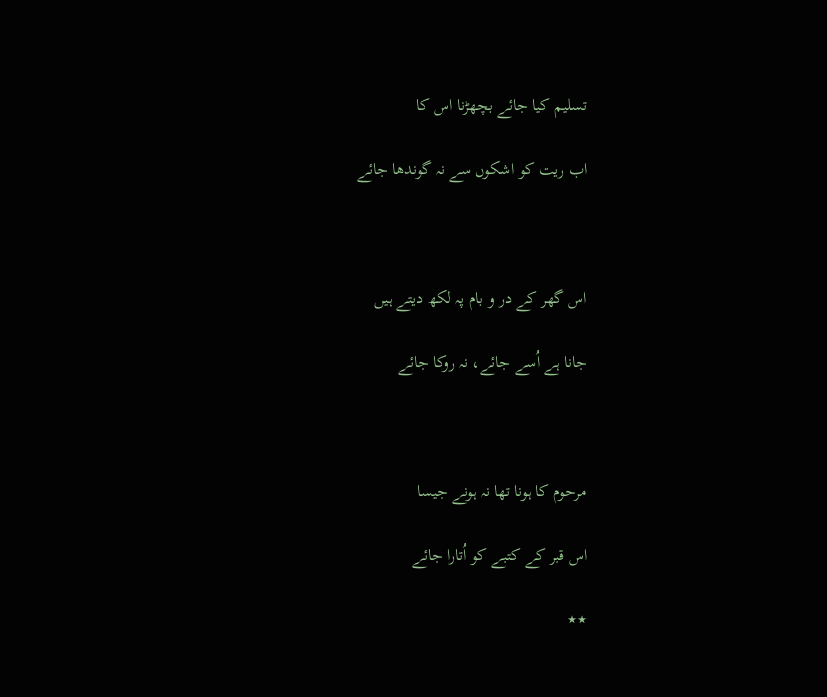تسلیم کیا جائے بچھڑنا اس کا

اب ریت کو اشکوں سے نہ گوندھا جائے



اس گھر کے در و بام پہ لکھ دیتے ہیں

جانا ہے اُسے جائے، نہ روکا جائے



مرحوم کا ہونا تھا نہ ہونے جیسا

اس قبر کے کتبے کو اُتارا جائے

٭٭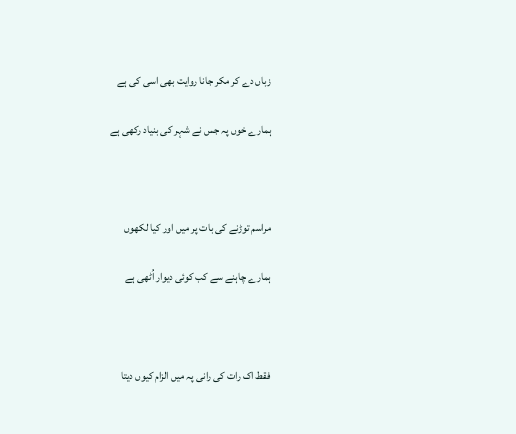زباں دے کر مکر جانا روایت بھی اسی کی ہے

ہمارے خوں پہ جس نے شہر کی بنیاد رکھی ہے



مراسم توڑنے کی بات پر میں اور کیا لکھوں

ہمارے چاہنے سے کب کوئی دیوار اُٹھی ہے



فقط اک رات کی رانی پہ میں الزام کیوں دیتا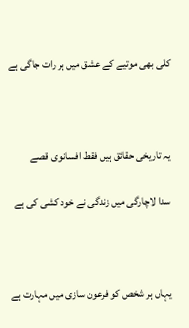کلی بھی موتیے کے عشق میں ہر رات جاگی ہے



یہ تاریخی حقائق ہیں فقط افسانوی قصے

سدا لاچارگی میں زندگی نے خود کشی کی ہے



یہاں ہر شخص کو فرعون سازی میں مہارت ہے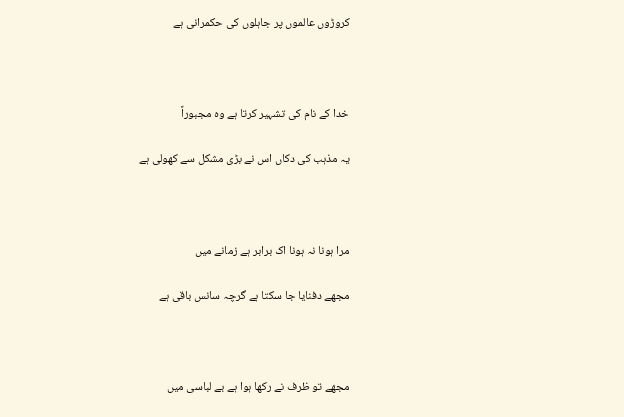کروڑوں عالموں پر جاہلوں کی حکمرانی ہے



خدا کے نام کی تشہیر کرتا ہے وہ مجبوراً

یہ مذہب کی دکاں اس نے بڑی مشکل سے کھولی ہے



مرا ہونا نہ ہونا اک برابر ہے زمانے میں

مجھے دفنایا جا سکتا ہے گرچہ سانس باقی ہے



مجھے تو ظرف نے رکھا ہوا ہے بے لباسی میں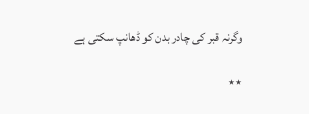وگرنہ قبر کی چادر بدن کو ڈھانپ سکتی ہے

٭٭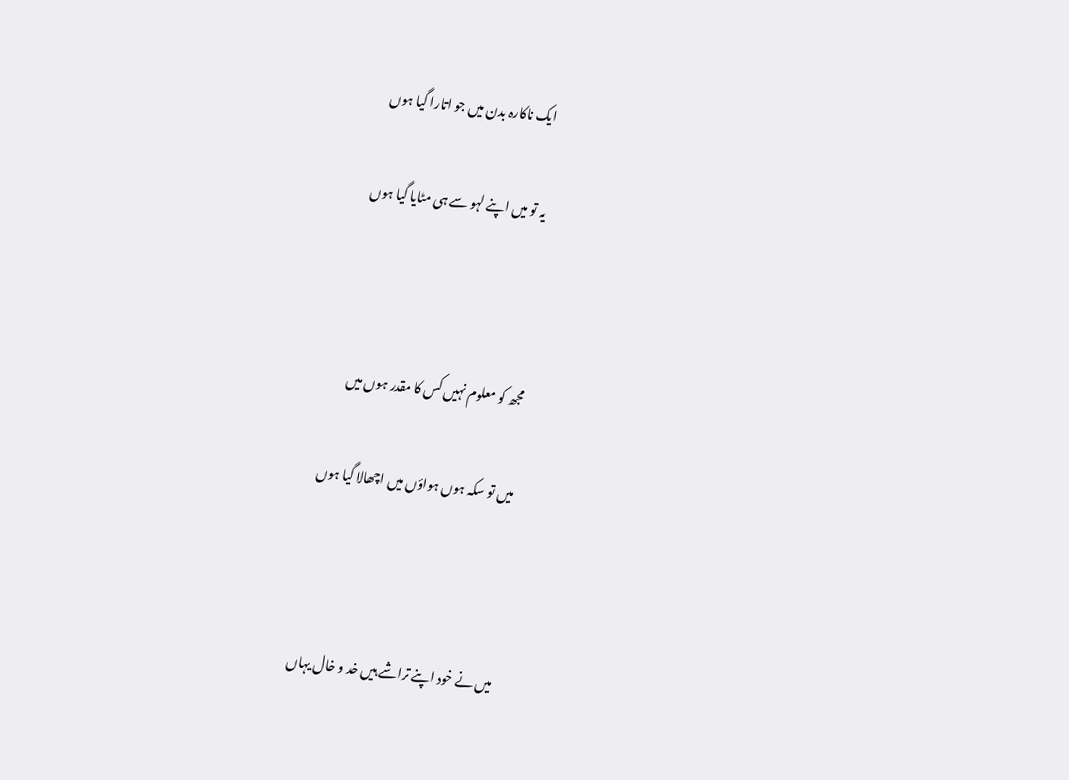ایک ناکارہ بدن میں جو اتارا گیا ہوں

یہ تو میں اپنے لہو سے ہی مٹایا گیا ہوں



مجھ کو معلوم نہیں کس کا مقدر ہوں میں

میں تو سکہ ہوں ہواؤں میں اچھالا گیا ہوں



میں نے خود اپنے تراشے ہیں خد و خال یہاں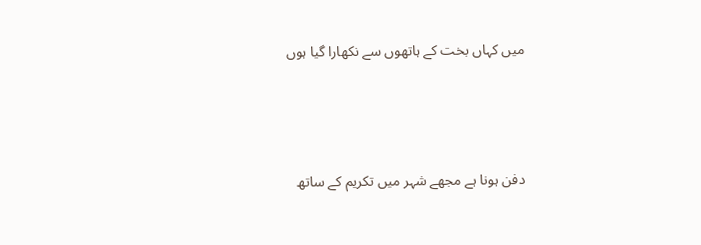میں کہاں بخت کے ہاتھوں سے نکھارا گیا ہوں



دفن ہونا ہے مجھے شہر میں تکریم کے ساتھ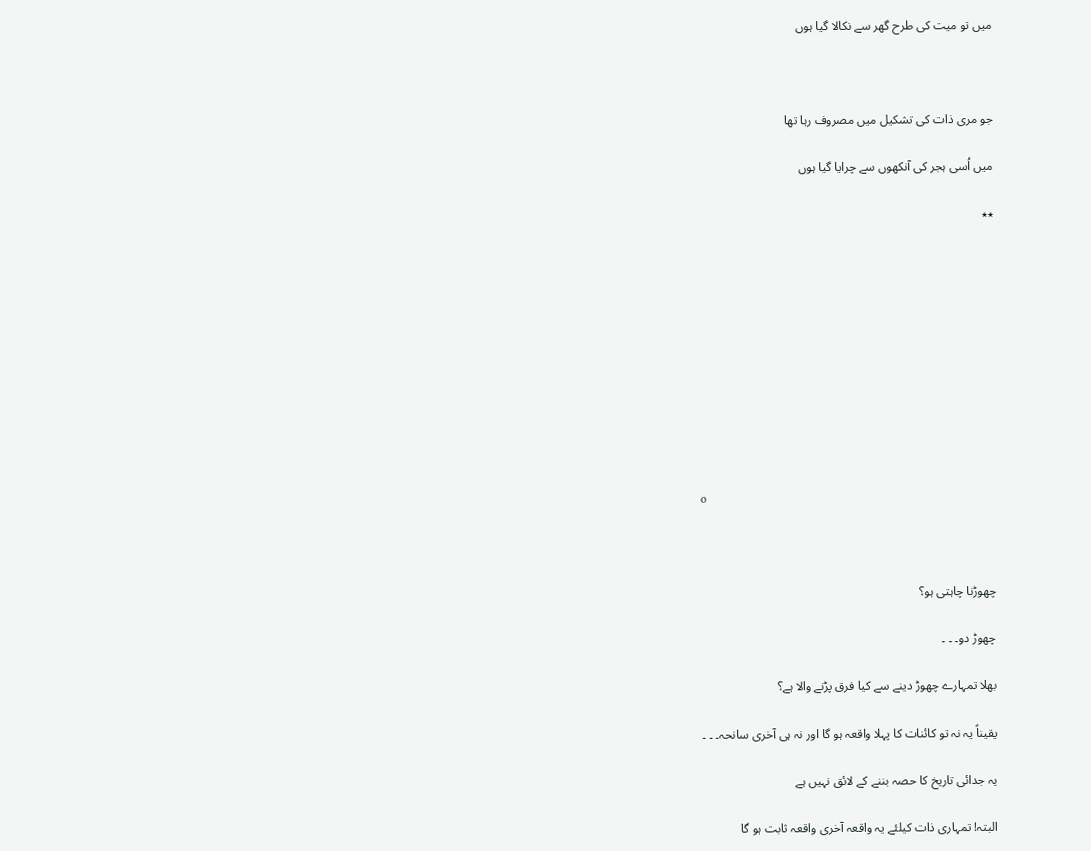میں تو میت کی طرح گھر سے نکالا گیا ہوں



جو مری ذات کی تشکیل میں مصروف رہا تھا

میں اُسی ہجر کی آنکھوں سے چرایا گیا ہوں

٭٭











o



چھوڑنا چاہتی ہو؟

چھوڑ دو۔ ۔ ۔

بھلا تمہارے چھوڑ دینے سے کیا فرق پڑنے والا ہے؟

یقیناً یہ نہ تو کائنات کا پہلا واقعہ ہو گا اور نہ ہی آخری سانحہ۔ ۔ ۔

یہ جدائی تاریخ کا حصہ بننے کے لائق نہیں ہے

البتہ! تمہاری ذات کیلئے یہ واقعہ آخری واقعہ ثابت ہو گا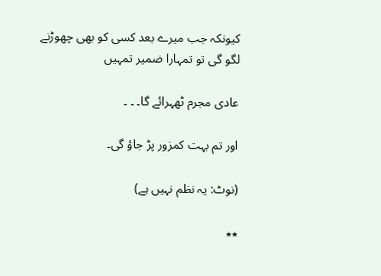کیونکہ جب میرے بعد کسی کو بھی چھوڑنے لگو گی تو تمہارا ضمیر تمہیں

عادی مجرم ٹھہرائے گا۔ ۔ ۔

اور تم بہت کمزور پڑ جاؤ گی۔

(نوٹ: یہ نظم نہیں ہے)

٭٭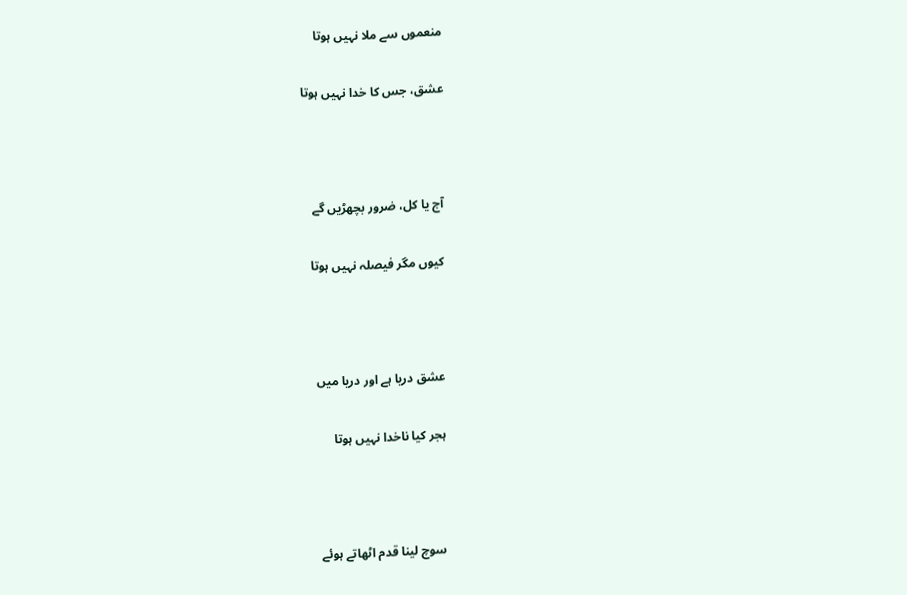منعموں سے ملا نہیں ہوتا

عشق، جس کا خدا نہیں ہوتا



آج یا کل، ضرور بچھڑیں گے

کیوں مگر فیصلہ نہیں ہوتا



عشق دریا ہے اور دریا میں

ہجر کیا ناخدا نہیں ہوتا



سوچ لینا قدم اٹھاتے ہوئے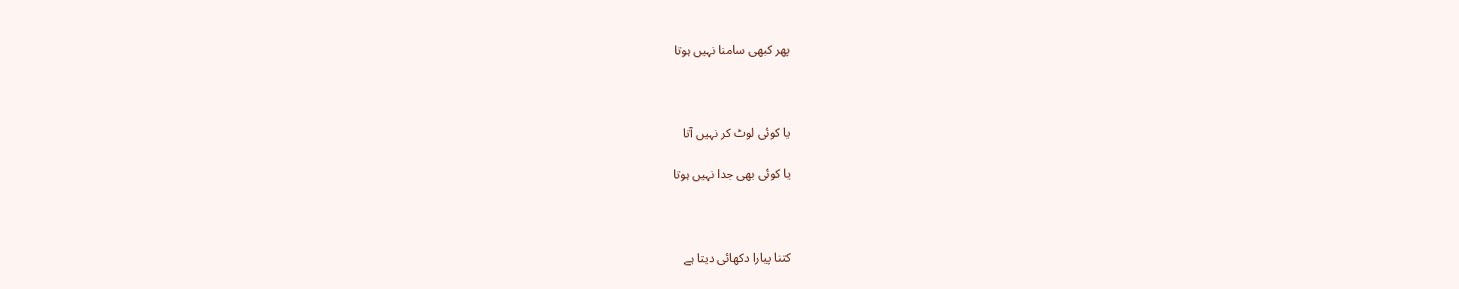پھر کبھی سامنا نہیں ہوتا



یا کوئی لوٹ کر نہیں آتا

یا کوئی بھی جدا نہیں ہوتا



کتنا پیارا دکھائی دیتا ہے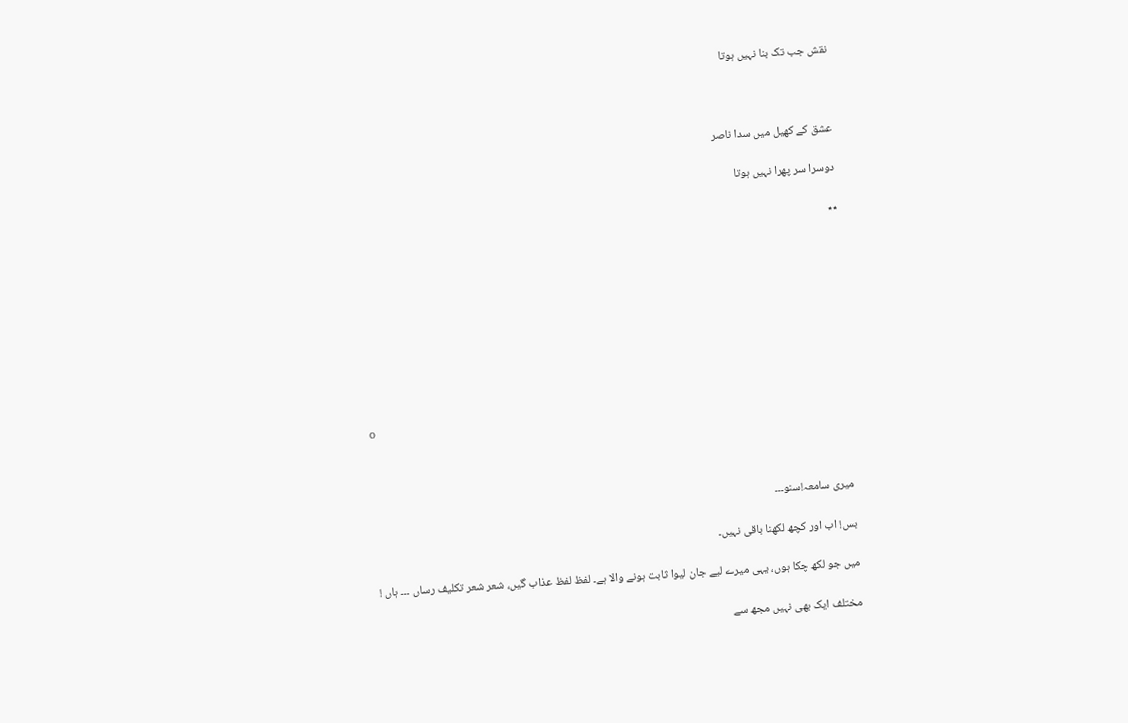نقش جب تک بنا نہیں ہوتا



عشق کے کھیل میں سدا ناصر

دوسرا سر پھرا نہیں ہوتا

٭٭









o



میری سامعہ!سنو۔۔۔

بس! اب اور کچھ لکھنا باقی نہیں۔

میں جو لکھ چکا ہوں، یہی میرے لیے جان لیوا ثابت ہونے والا ہے۔ لفظ لفظ عذاب گیں، شعر شعر تکلیف رساں ۔۔۔ ہاں !

مختلف ایک بھی نہیں مجھ سے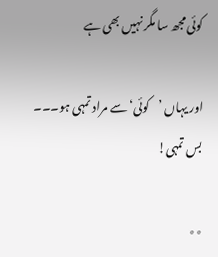کوئی مجھ سا مگر نہیں بھی ہے

اور یہاں ’کوئی‘ سے مراد تمہی ہو۔۔۔ بس تمہی!

٭٭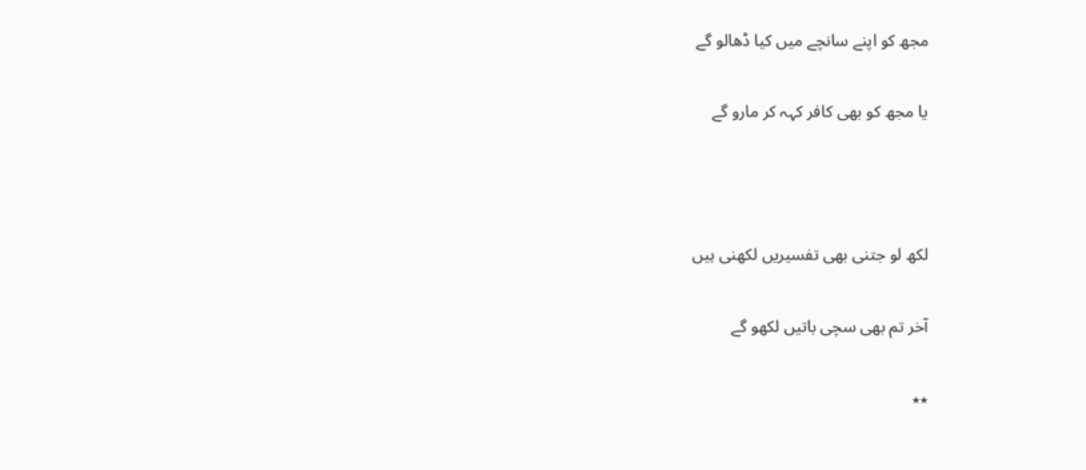مجھ کو اپنے سانچے میں کیا ڈھالو گے

یا مجھ کو بھی کافر کہہ کر مارو گے



لکھ لو جتنی بھی تفسیریں لکھنی ہیں

آخر تم بھی سچی باتیں لکھو گے

٭٭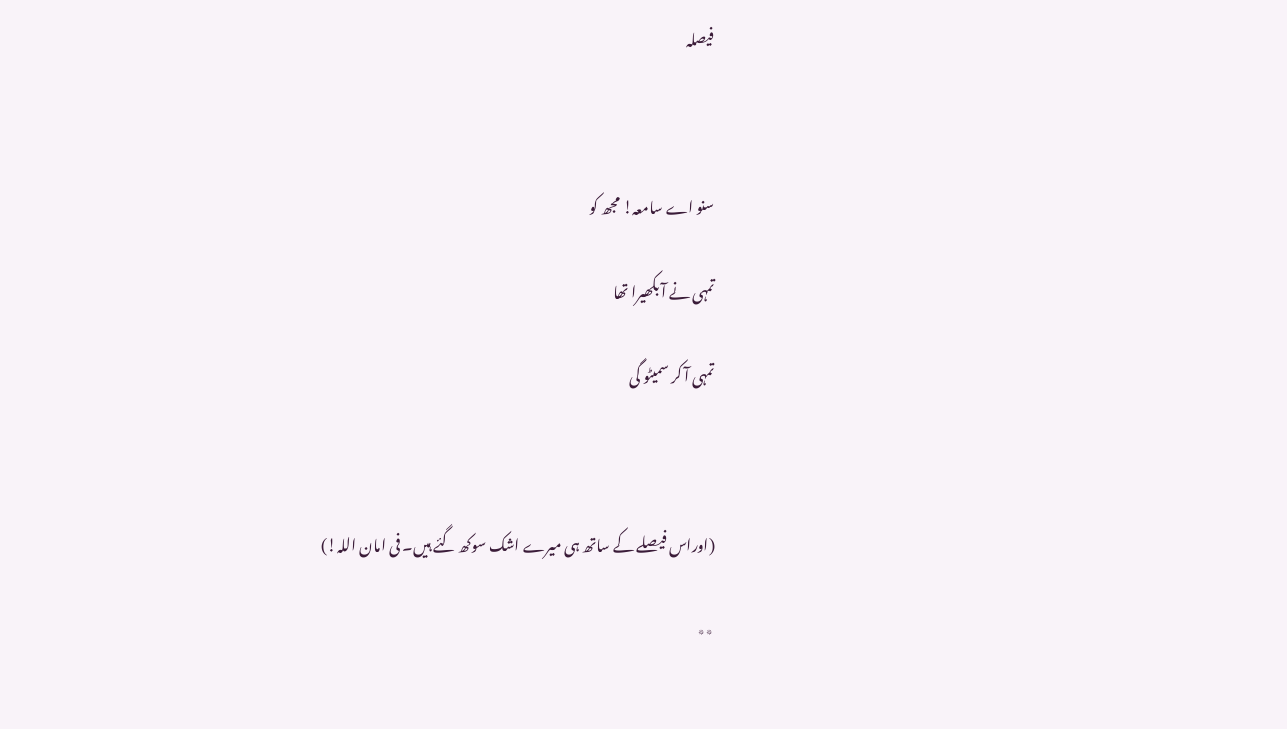فیصلہ



سنو اے سامعہ! مجھ کو

تمہی نے آ بکھیرا تھا

تمہی آ کر سمیٹو گی



(اوراس فیصلے کے ساتھ ہی میرے اشک سوکھ گئے ہیں۔ فی امان اللہ!)

٭٭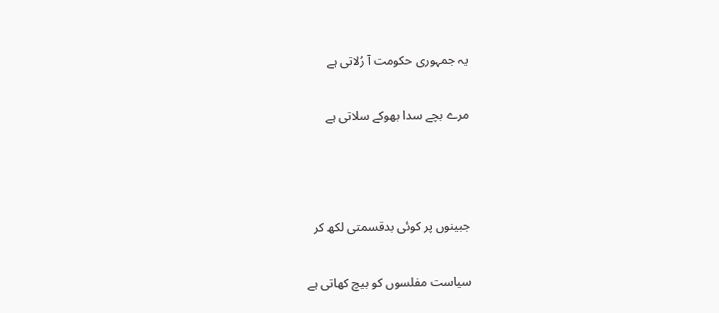یہ جمہوری حکومت آ رُلاتی ہے

مرے بچے سدا بھوکے سلاتی ہے



جبینوں پر کوئی بدقسمتی لکھ کر

سیاست مفلسوں کو بیچ کھاتی ہے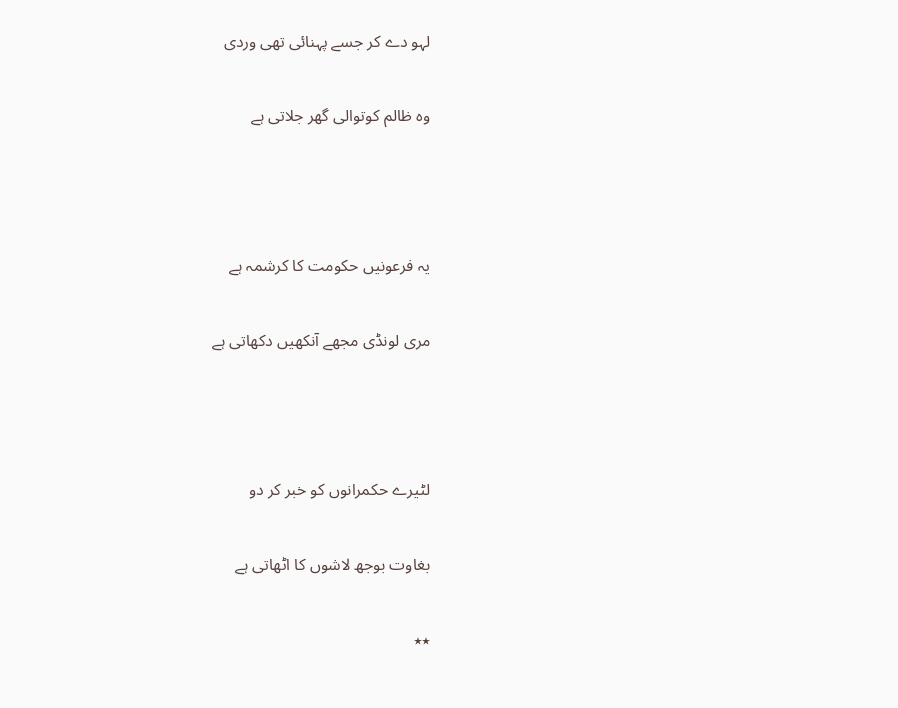لہو دے کر جسے پہنائی تھی وردی

وہ ظالم کوتوالی گھر جلاتی ہے



یہ فرعونیں حکومت کا کرشمہ ہے

مری لونڈی مجھے آنکھیں دکھاتی ہے



لٹیرے حکمرانوں کو خبر کر دو

بغاوت بوجھ لاشوں کا اٹھاتی ہے

٭٭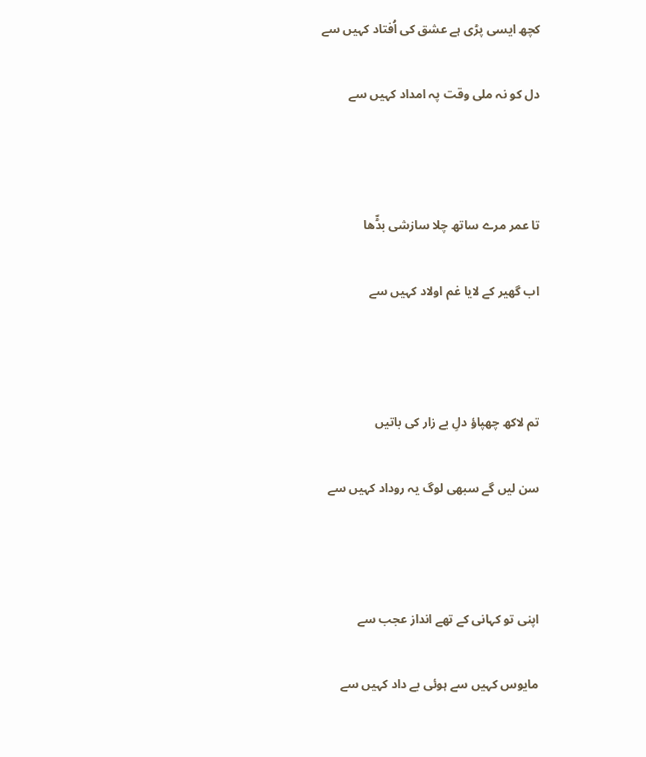کچھ ایسی پڑی ہے عشق کی اُفتاد کہیں سے

دل کو نہ ملی وقت پہ امداد کہیں سے



تا عمر مرے ساتھ چلا سازشی بڈّھا

اب گھیر کے لایا غم اولاد کہیں سے



تم لاکھ چھپاؤ دلِ بے زار کی باتیں

سن لیں گے سبھی لوگ یہ روداد کہیں سے



اپنی تو کہانی کے تھے انداز عجب سے

مایوس کہیں سے ہوئی بے داد کہیں سے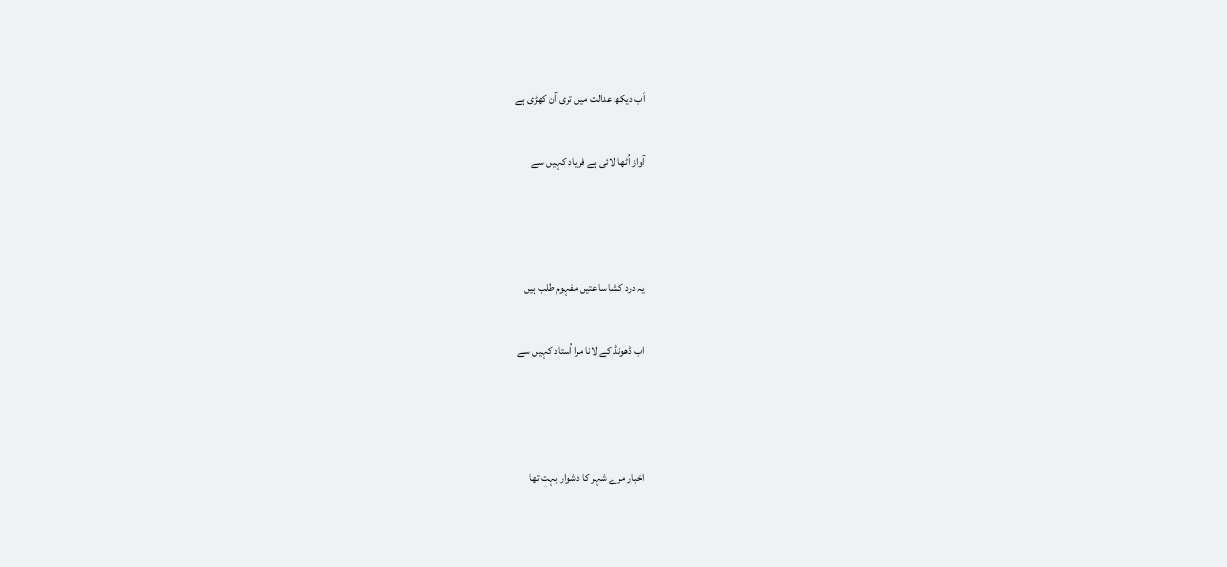اَب دیکھ عدالت میں تری آن کھڑی ہے

آواز اُٹھا لائی ہے فریاد کہیں سے



یہ درد کشا ساعتیں مفہوم طلب ہیں

اب ڈھونڈ کے لانا مرا اُستاد کہیں سے



اخبار مرے شہر کا دشوار بہت تھا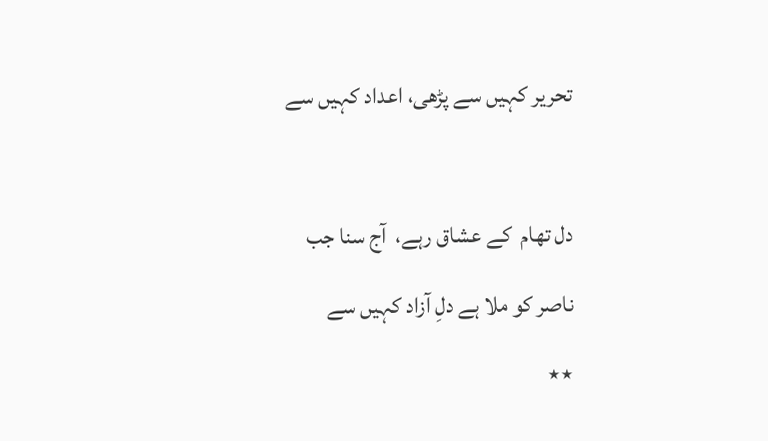تحریر کہیں سے پڑھی، اعداد کہیں سے



دل تھام  کے عشاق رہے،  آج سنا جب

ناصر کو ملا ہے دلِ آزاد کہیں سے

٭٭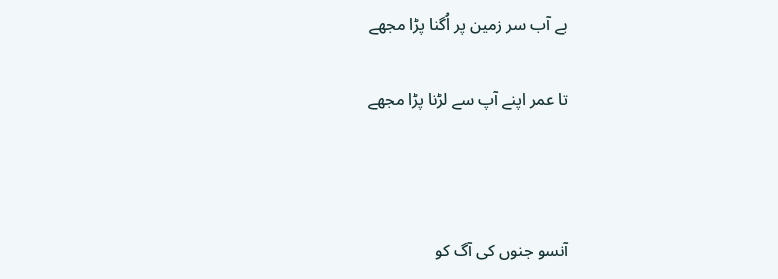بے آب سر زمین پر اُگنا پڑا مجھے

تا عمر اپنے آپ سے لڑنا پڑا مجھے



آنسو جنوں کی آگ کو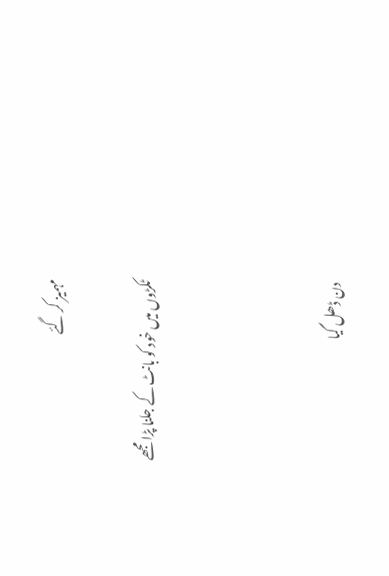مہمیز کر گئے

ٹکڑوں میں خود کو بانٹ کے جلنا پڑا مجھے



دن ڈھل گیا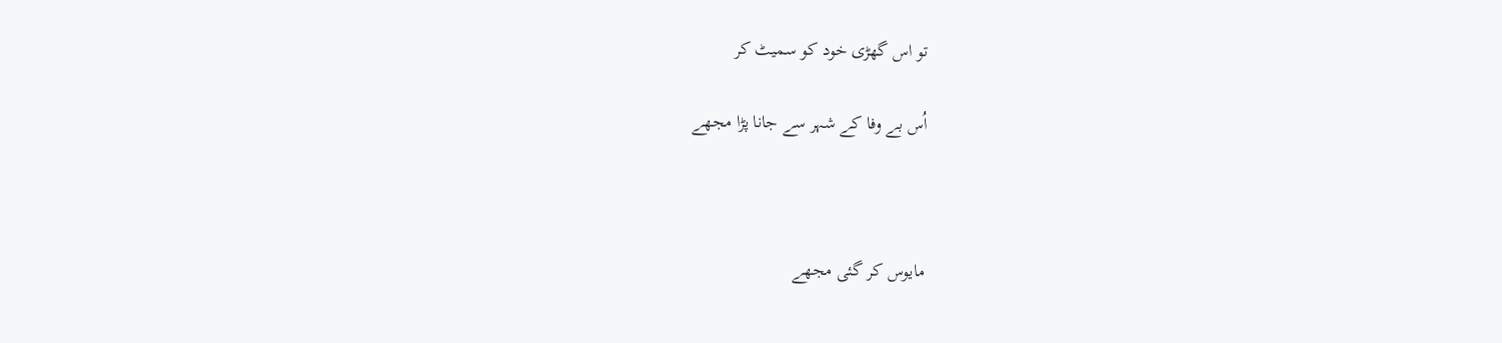تو اس گھڑی خود کو سمیٹ کر

اُس بے وفا کے شہر سے جانا پڑا مجھے



مایوس کر گئی مجھے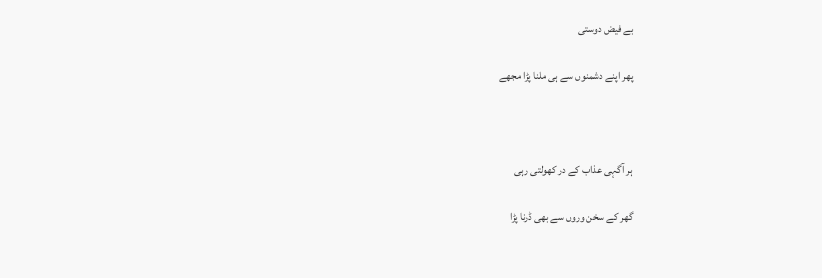بے فیض دوستی

پھر اپنے دشمنوں سے ہی ملنا پڑا مجھے



ہر آگہی عذاب کے در کھولتی رہی

گھر کے سخن وروں سے بھی ڈرنا پڑا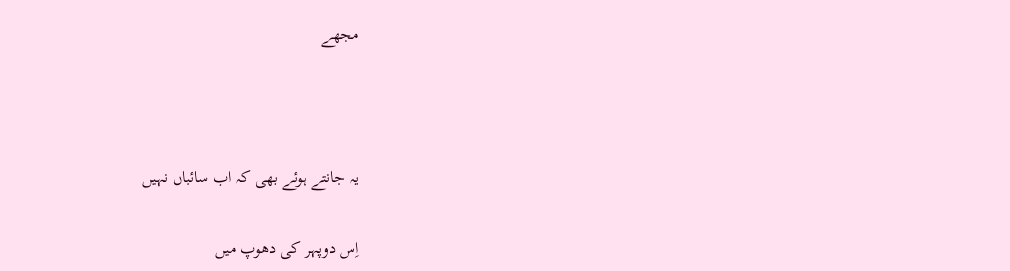مجھے



یہ جانتے ہوئے بھی کہ اب سائباں نہیں

اِس دوپہر کی دھوپ میں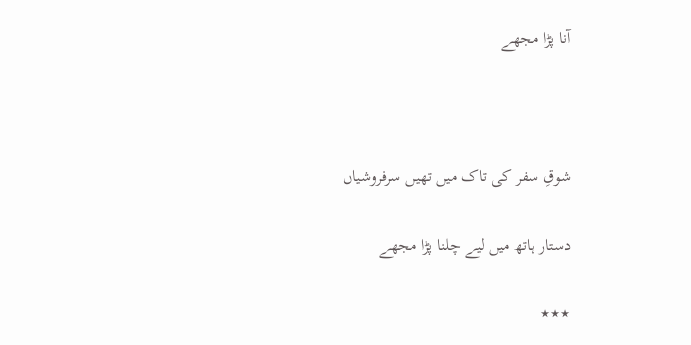آنا پڑا مجھے



شوقِ سفر کی تاک میں تھیں سرفروشیاں

دستار ہاتھ میں لیے چلنا پڑا مجھے

٭٭٭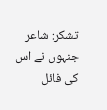تشکر: شاعر جنہوں نے اس کی فائل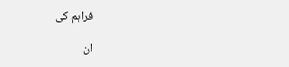فراہم کی

ان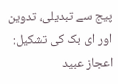پیج سے تبدیلی، تدوین اور ای بک کی تشکیل: اعجاز عبید